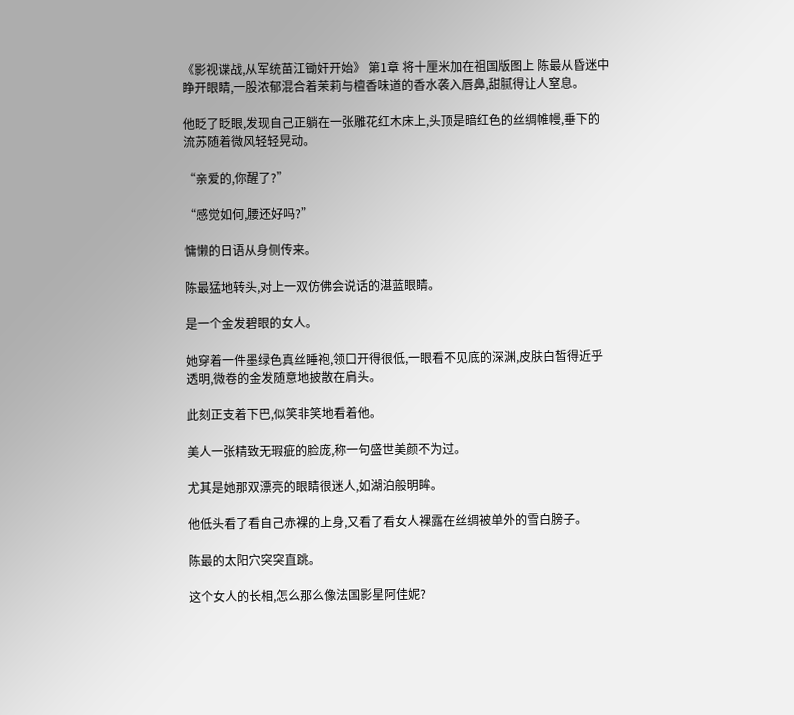《影视谍战,从军统苗江锄奸开始》 第1章 将十厘米加在祖国版图上 陈最从昏迷中睁开眼睛,一股浓郁混合着茉莉与檀香味道的香水袭入唇鼻,甜腻得让人窒息。

他眨了眨眼,发现自己正躺在一张雕花红木床上,头顶是暗红色的丝绸帷幔,垂下的流苏随着微风轻轻晃动。

“亲爱的,你醒了?”

“感觉如何,腰还好吗?”

慵懒的日语从身侧传来。

陈最猛地转头,对上一双仿佛会说话的湛蓝眼睛。

是一个金发碧眼的女人。

她穿着一件墨绿色真丝睡袍,领口开得很低,一眼看不见底的深渊,皮肤白皙得近乎透明,微卷的金发随意地披散在肩头。

此刻正支着下巴,似笑非笑地看着他。

美人一张精致无瑕疵的脸庞,称一句盛世美颜不为过。

尤其是她那双漂亮的眼睛很迷人,如湖泊般明眸。

他低头看了看自己赤裸的上身,又看了看女人裸露在丝绸被单外的雪白膀子。

陈最的太阳穴突突直跳。

这个女人的长相,怎么那么像法国影星阿佳妮?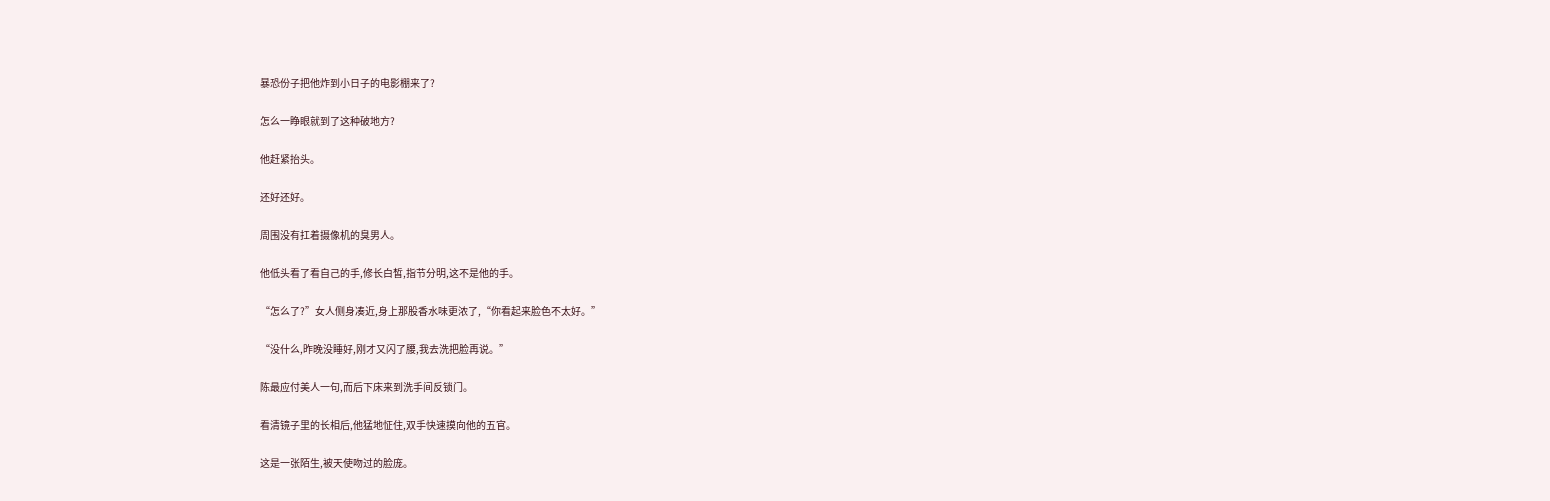暴恐份子把他炸到小日子的电影棚来了?

怎么一睁眼就到了这种破地方?

他赶紧抬头。

还好还好。

周围没有扛着摄像机的臭男人。

他低头看了看自己的手,修长白皙,指节分明,这不是他的手。

“怎么了?”女人侧身凑近,身上那股香水味更浓了,“你看起来脸色不太好。”

“没什么,昨晚没睡好,刚才又闪了腰,我去洗把脸再说。”

陈最应付美人一句,而后下床来到洗手间反锁门。

看清镜子里的长相后,他猛地怔住,双手快速摸向他的五官。

这是一张陌生,被天使吻过的脸庞。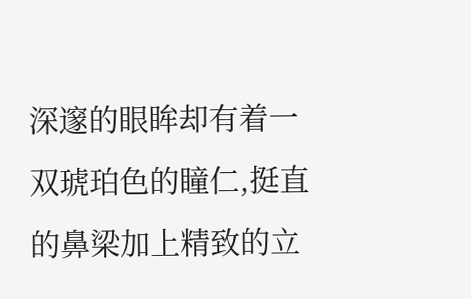深邃的眼眸却有着一双琥珀色的瞳仁,挺直的鼻梁加上精致的立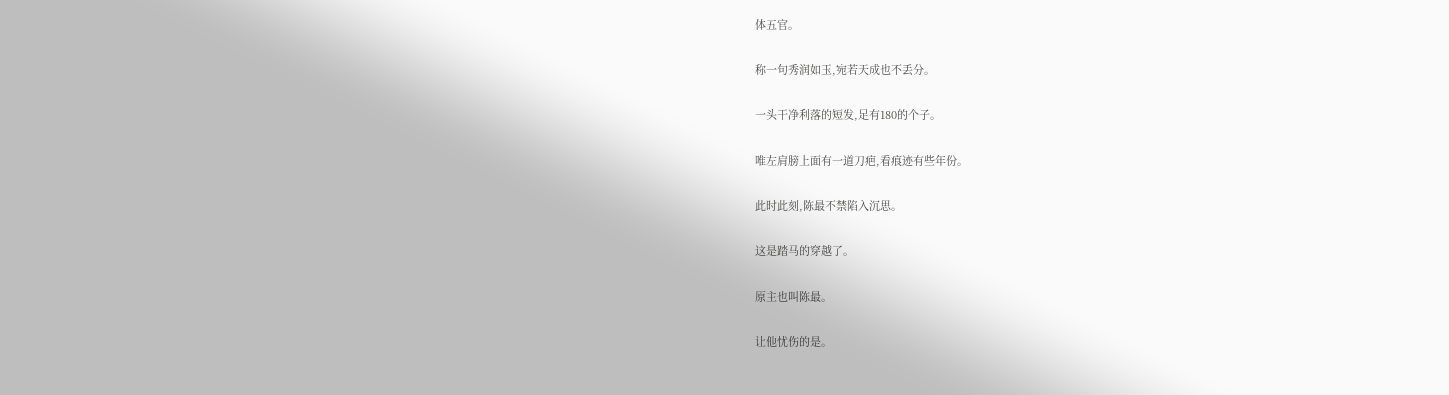体五官。

称一句秀润如玉,宛若天成也不丢分。

一头干净利落的短发,足有180的个子。

唯左肩膀上面有一道刀疤,看痕迹有些年份。

此时此刻,陈最不禁陷入沉思。

这是踏马的穿越了。

原主也叫陈最。

让他忧伤的是。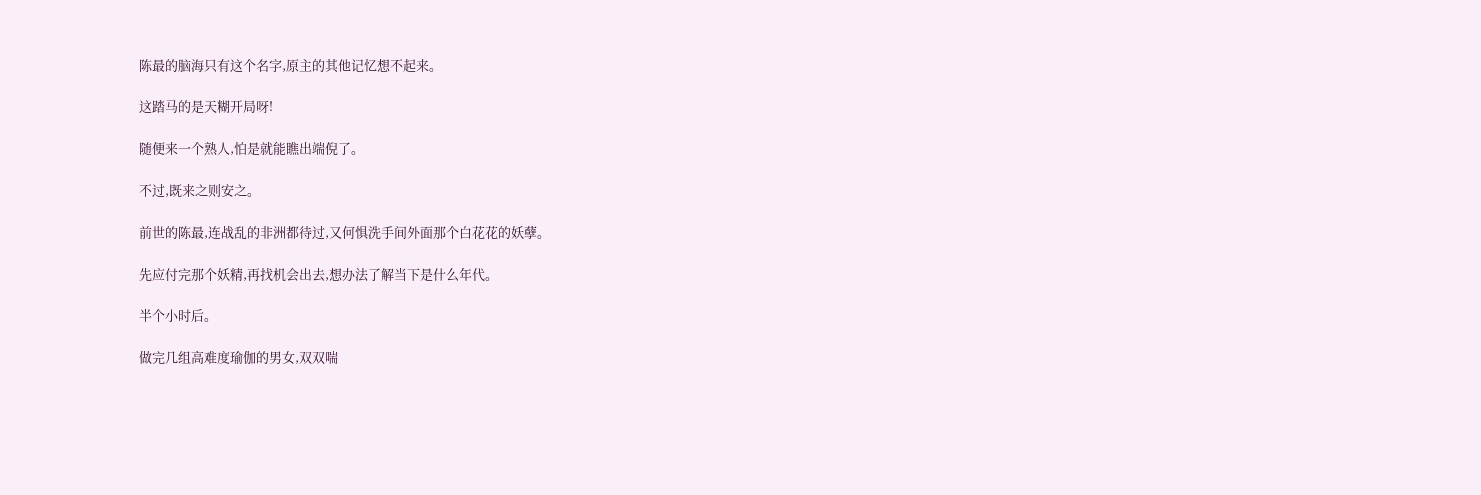陈最的脑海只有这个名字,原主的其他记忆想不起来。

这踏马的是天糊开局呀!

随便来一个熟人,怕是就能瞧出端倪了。

不过,既来之则安之。

前世的陈最,连战乱的非洲都待过,又何惧洗手间外面那个白花花的妖孽。

先应付完那个妖精,再找机会出去,想办法了解当下是什么年代。

半个小时后。

做完几组高难度瑜伽的男女,双双喘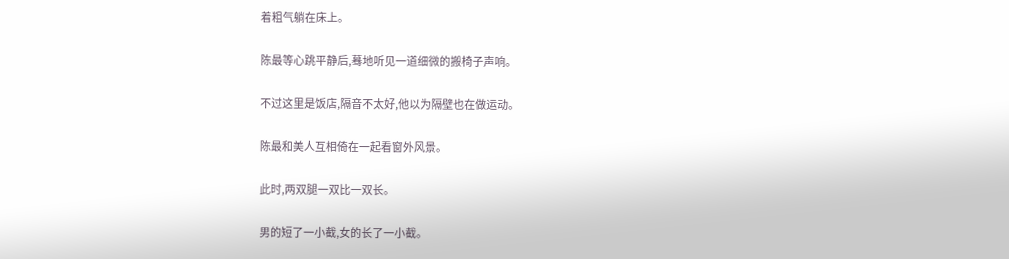着粗气躺在床上。

陈最等心跳平静后,蓦地听见一道细微的搬椅子声响。

不过这里是饭店,隔音不太好,他以为隔壁也在做运动。

陈最和美人互相倚在一起看窗外风景。

此时,两双腿一双比一双长。

男的短了一小截,女的长了一小截。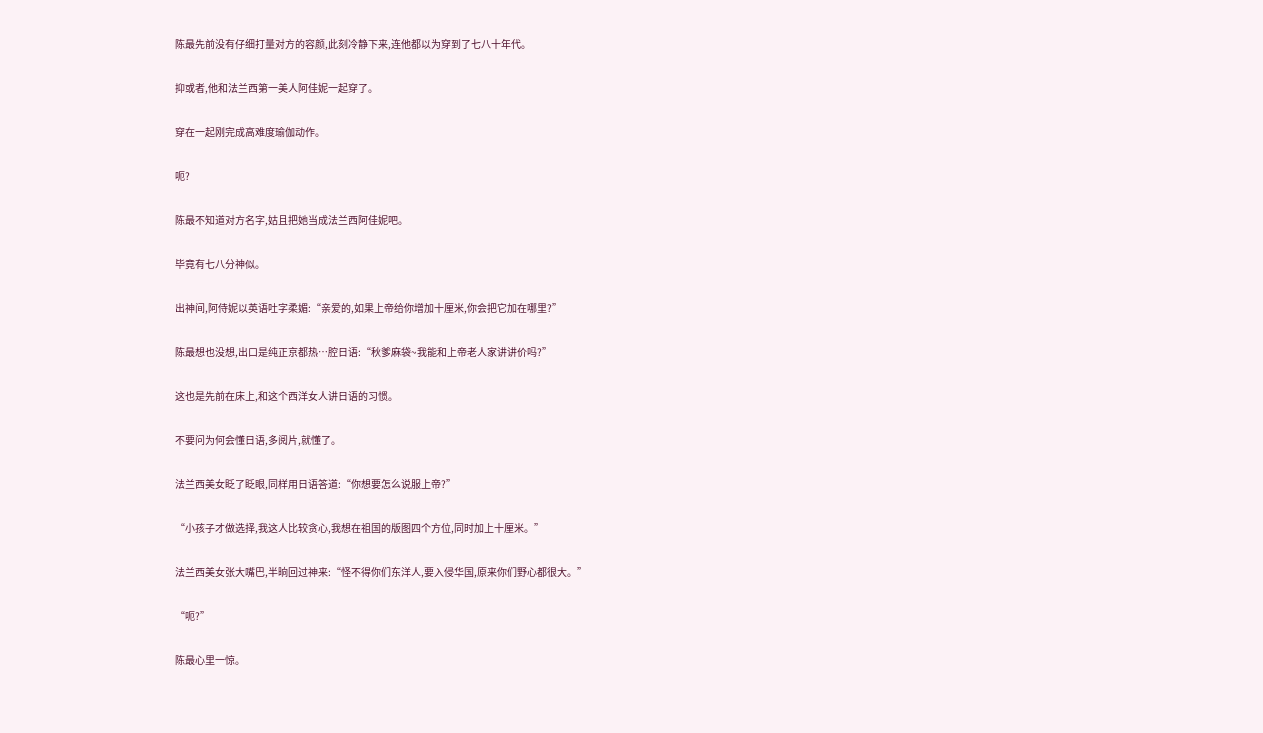陈最先前没有仔细打量对方的容颜,此刻冷静下来,连他都以为穿到了七八十年代。

抑或者,他和法兰西第一美人阿佳妮一起穿了。

穿在一起刚完成高难度瑜伽动作。

呃?

陈最不知道对方名字,姑且把她当成法兰西阿佳妮吧。

毕竟有七八分神似。

出神间,阿侍妮以英语吐字柔媚:“亲爱的,如果上帝给你增加十厘米,你会把它加在哪里?”

陈最想也没想,出口是纯正京都热…腔日语:“秋爹麻袋~我能和上帝老人家讲讲价吗?”

这也是先前在床上,和这个西洋女人讲日语的习惯。

不要问为何会懂日语,多阅片,就懂了。

法兰西美女眨了眨眼,同样用日语答道:“你想要怎么说服上帝?”

“小孩子才做选择,我这人比较贪心,我想在祖国的版图四个方位,同时加上十厘米。”

法兰西美女张大嘴巴,半晌回过神来:“怪不得你们东洋人,要入侵华国,原来你们野心都很大。”

“呃?”

陈最心里一惊。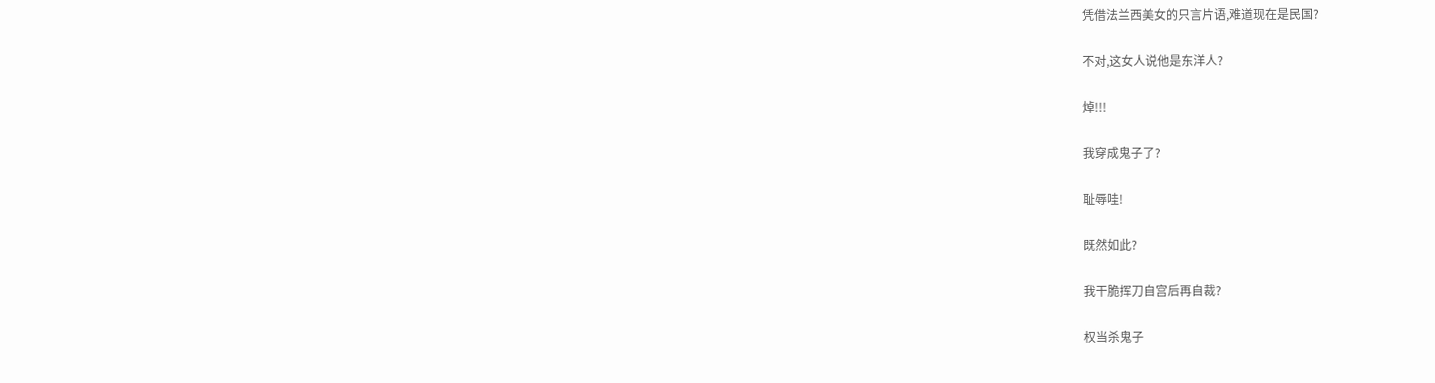凭借法兰西美女的只言片语,难道现在是民国?

不对,这女人说他是东洋人?

焯!!!

我穿成鬼子了?

耻辱哇!

既然如此?

我干脆挥刀自宫后再自裁?

权当杀鬼子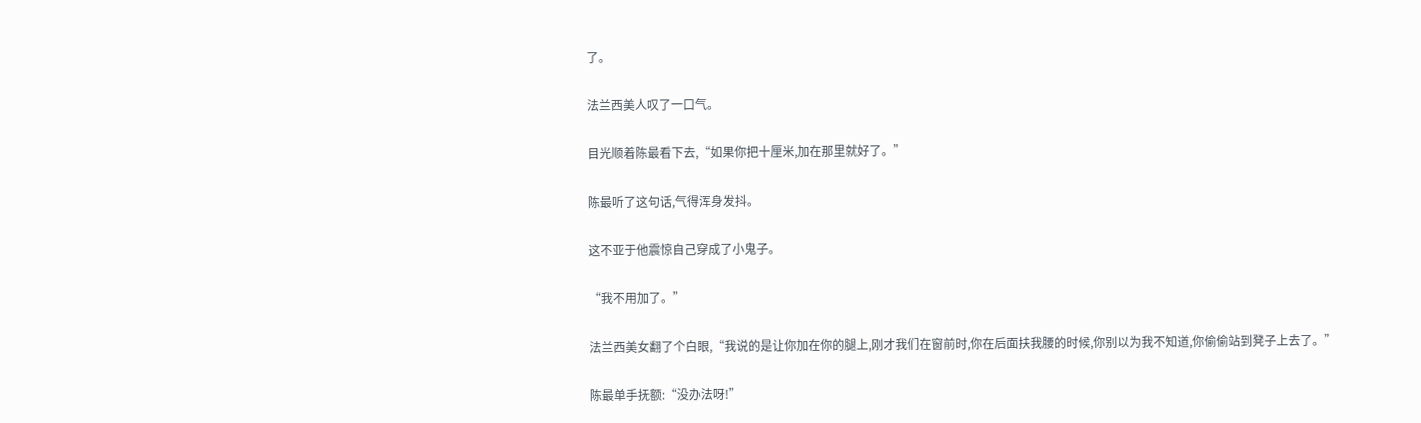了。

法兰西美人叹了一口气。

目光顺着陈最看下去,“如果你把十厘米,加在那里就好了。”

陈最听了这句话,气得浑身发抖。

这不亚于他震惊自己穿成了小鬼子。

“我不用加了。”

法兰西美女翻了个白眼,“我说的是让你加在你的腿上,刚才我们在窗前时,你在后面扶我腰的时候,你别以为我不知道,你偷偷站到凳子上去了。”

陈最单手抚额:“没办法呀!”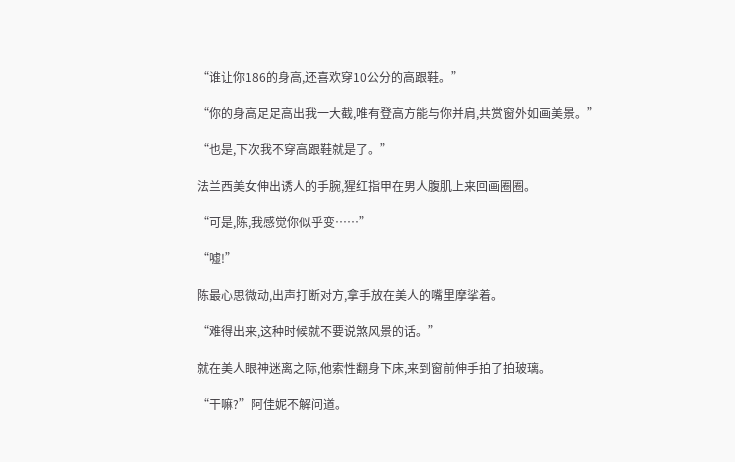“谁让你186的身高,还喜欢穿10公分的高跟鞋。”

“你的身高足足高出我一大截,唯有登高方能与你并肩,共赏窗外如画美景。”

“也是,下次我不穿高跟鞋就是了。”

法兰西美女伸出诱人的手腕,猩红指甲在男人腹肌上来回画圈圈。

“可是,陈,我感觉你似乎变……”

“嘘!”

陈最心思微动,出声打断对方,拿手放在美人的嘴里摩挲着。

“难得出来,这种时候就不要说煞风景的话。”

就在美人眼神迷离之际,他索性翻身下床,来到窗前伸手拍了拍玻璃。

“干嘛?”阿佳妮不解问道。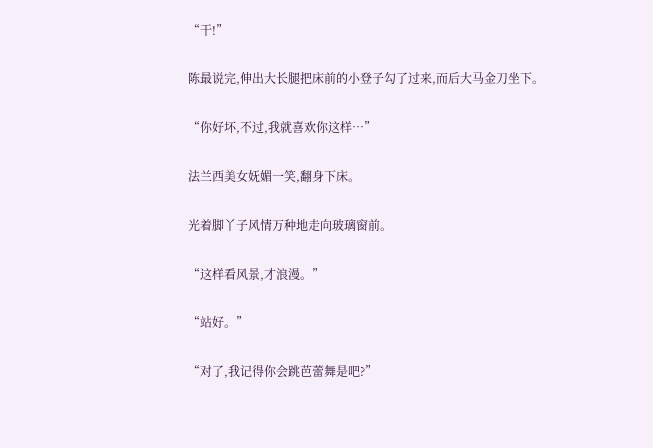“干!”

陈最说完,伸出大长腿把床前的小登子勾了过来,而后大马金刀坐下。

“你好坏,不过,我就喜欢你这样…”

法兰西美女妩媚一笑,翻身下床。

光着脚丫子风情万种地走向玻璃窗前。

“这样看风景,才浪漫。”

“站好。”

“对了,我记得你会跳芭蕾舞是吧?”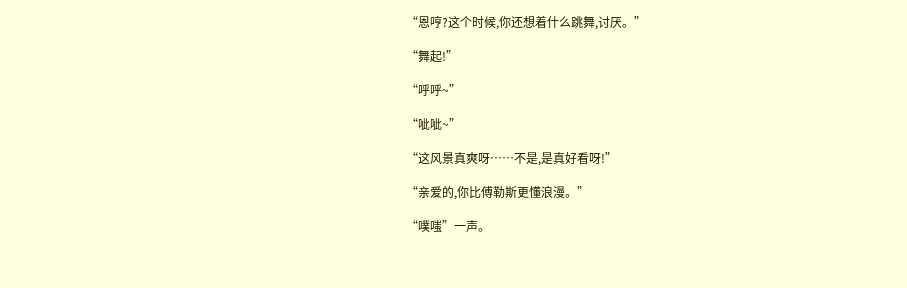“恩哼?这个时候,你还想着什么跳舞,讨厌。”

“舞起!”

“呼呼~”

“呲呲~”

“这风景真爽呀……不是,是真好看呀!”

“亲爱的,你比傅勒斯更懂浪漫。”

“噗嗤”一声。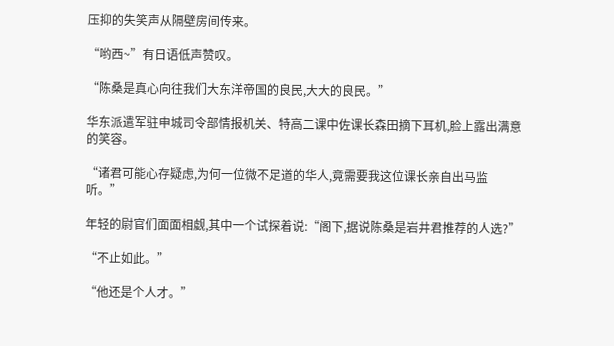压抑的失笑声从隔壁房间传来。

“哟西~”有日语低声赞叹。

“陈桑是真心向往我们大东洋帝国的良民,大大的良民。”

华东派遣军驻申城司令部情报机关、特高二课中佐课长森田摘下耳机,脸上露出满意的笑容。

“诸君可能心存疑虑,为何一位微不足道的华人,竟需要我这位课长亲自出马监听。”

年轻的尉官们面面相觑,其中一个试探着说:“阁下,据说陈桑是岩井君推荐的人选?”

“不止如此。”

“他还是个人才。”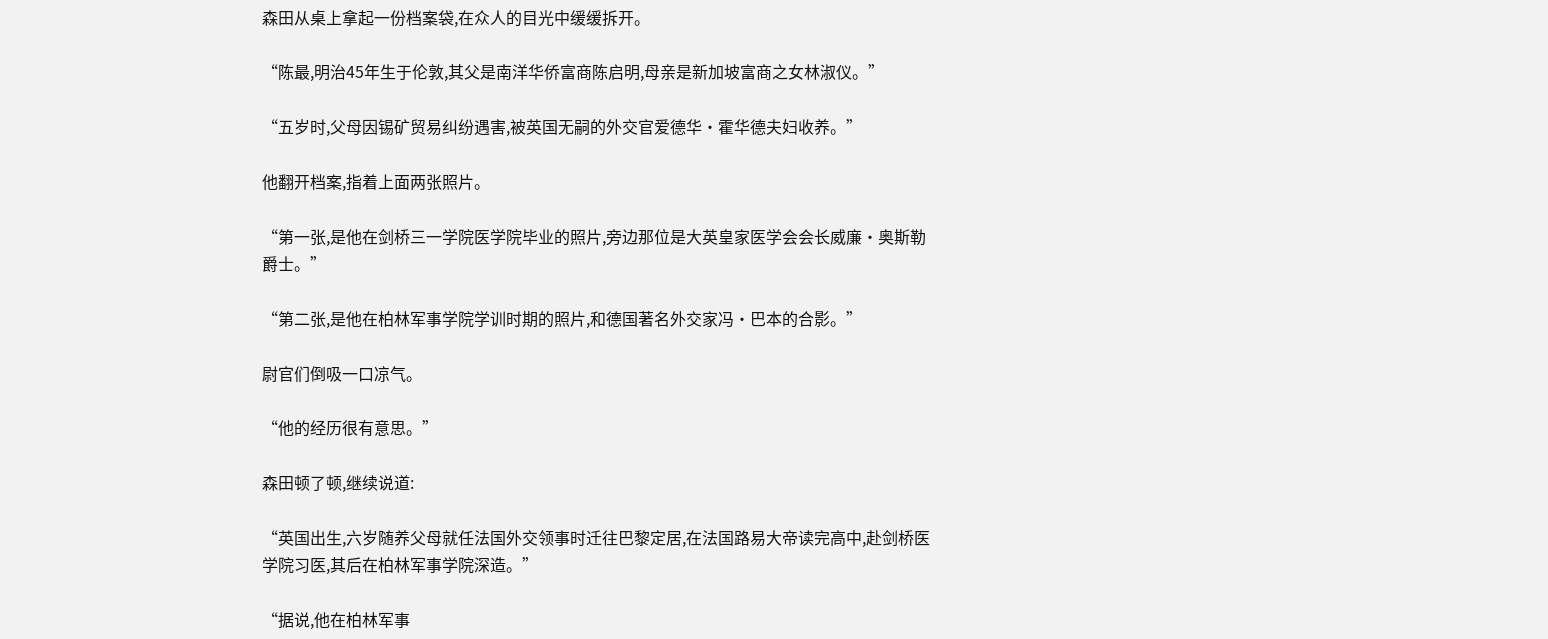森田从桌上拿起一份档案袋,在众人的目光中缓缓拆开。

“陈最,明治45年生于伦敦,其父是南洋华侨富商陈启明,母亲是新加坡富商之女林淑仪。”

“五岁时,父母因锡矿贸易纠纷遇害,被英国无嗣的外交官爱德华·霍华德夫妇收养。”

他翻开档案,指着上面两张照片。

“第一张,是他在剑桥三一学院医学院毕业的照片,旁边那位是大英皇家医学会会长威廉·奥斯勒爵士。”

“第二张,是他在柏林军事学院学训时期的照片,和德国著名外交家冯·巴本的合影。”

尉官们倒吸一口凉气。

“他的经历很有意思。”

森田顿了顿,继续说道:

“英国出生,六岁随养父母就任法国外交领事时迁往巴黎定居,在法国路易大帝读完高中,赴剑桥医学院习医,其后在柏林军事学院深造。”

“据说,他在柏林军事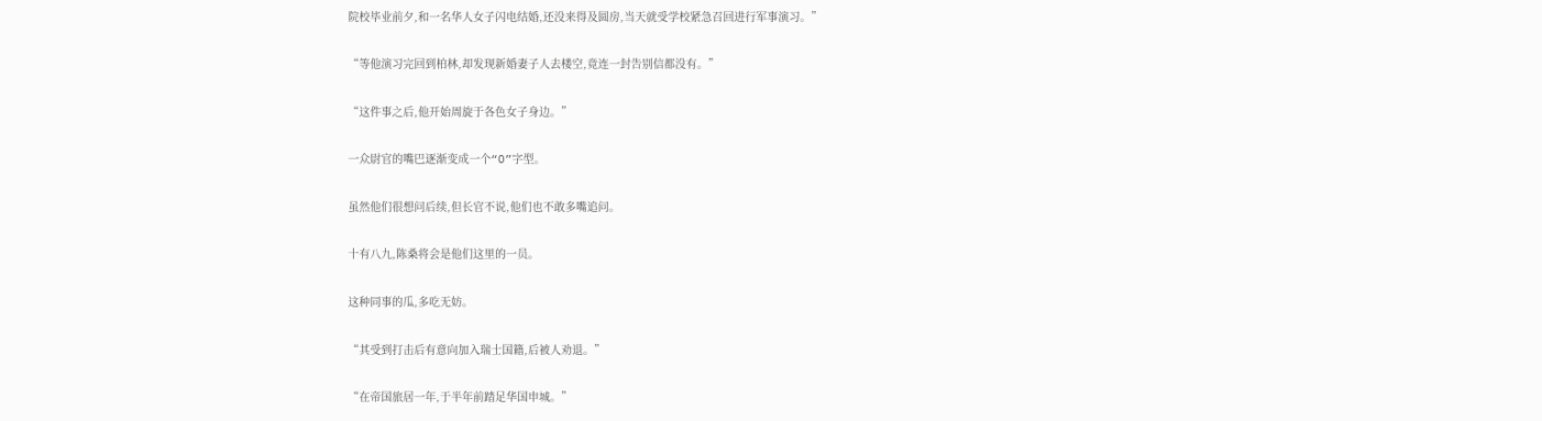院校毕业前夕,和一名华人女子闪电结婚,还没来得及圆房,当天就受学校紧急召回进行军事演习。”

“等他演习完回到柏林,却发现新婚妻子人去楼空,竟连一封告别信都没有。”

“这件事之后,他开始周旋于各色女子身边。”

一众尉官的嘴巴逐渐变成一个“O”字型。

虽然他们很想问后续,但长官不说,他们也不敢多嘴追问。

十有八九,陈桑将会是他们这里的一员。

这种同事的瓜,多吃无妨。

“其受到打击后有意向加入瑞士国籍,后被人劝退。”

“在帝国旅居一年,于半年前踏足华国申城。”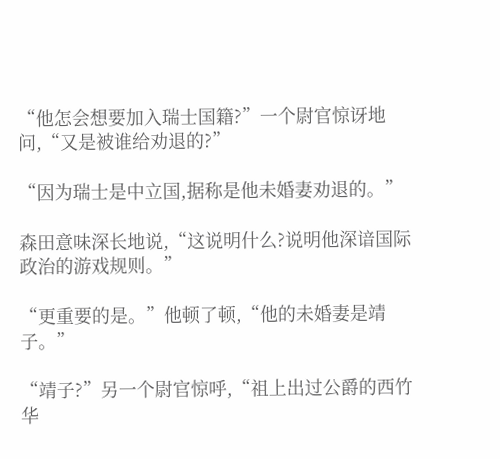“他怎会想要加入瑞士国籍?”一个尉官惊讶地问,“又是被谁给劝退的?”

“因为瑞士是中立国,据称是他未婚妻劝退的。”

森田意味深长地说,“这说明什么?说明他深谙国际政治的游戏规则。”

“更重要的是。”他顿了顿,“他的未婚妻是靖子。”

“靖子?”另一个尉官惊呼,“祖上出过公爵的西竹华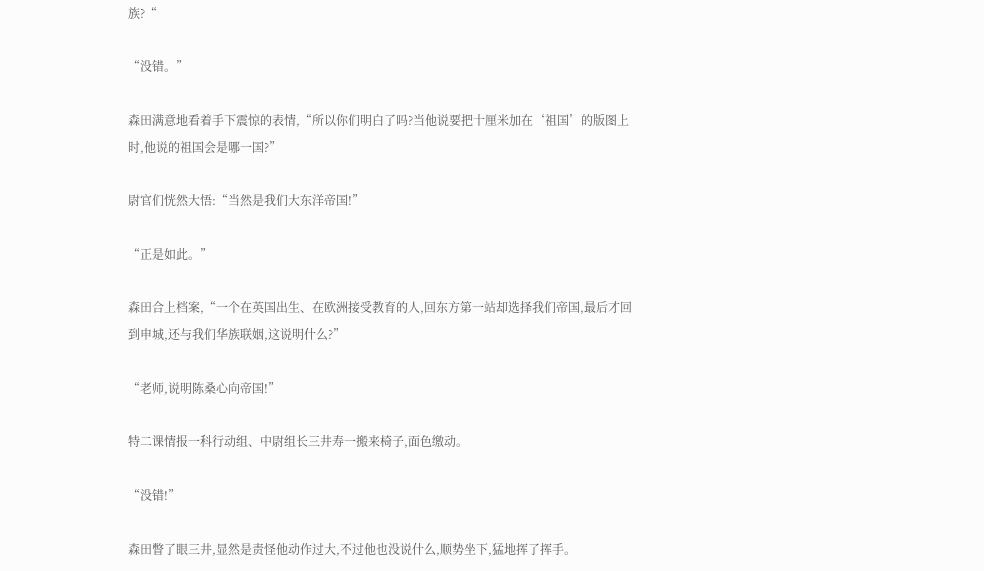族?“

“没错。”

森田满意地看着手下震惊的表情,“所以你们明白了吗?当他说要把十厘米加在‘祖国’的版图上时,他说的祖国会是哪一国?”

尉官们恍然大悟:“当然是我们大东洋帝国!”

“正是如此。”

森田合上档案,“一个在英国出生、在欧洲接受教育的人,回东方第一站却选择我们帝国,最后才回到申城,还与我们华族联姻,这说明什么?”

“老师,说明陈桑心向帝国!”

特二课情报一科行动组、中尉组长三井寿一搬来椅子,面色缴动。

“没错!”

森田瞥了眼三井,显然是责怪他动作过大,不过他也没说什么,顺势坐下,猛地挥了挥手。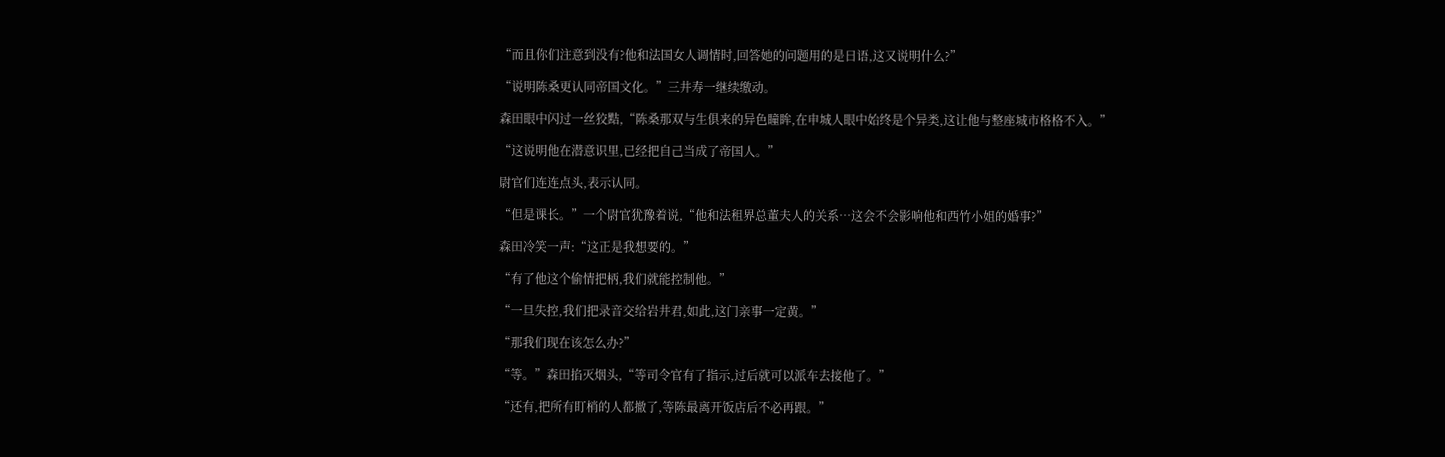“而且你们注意到没有?他和法国女人调情时,回答她的问题用的是日语,这又说明什么?”

“说明陈桑更认同帝国文化。”三井寿一继续缴动。

森田眼中闪过一丝狡黠,“陈桑那双与生俱来的异色瞳眸,在申城人眼中始终是个异类,这让他与整座城市格格不入。”

“这说明他在潜意识里,已经把自己当成了帝国人。”

尉官们连连点头,表示认同。

“但是课长。”一个尉官犹豫着说,“他和法租界总董夫人的关系…这会不会影响他和西竹小姐的婚事?”

森田冷笑一声:“这正是我想要的。”

“有了他这个偷情把柄,我们就能控制他。”

“一旦失控,我们把录音交给岩井君,如此,这门亲事一定黄。”

“那我们现在该怎么办?”

“等。”森田掐灭烟头,“等司令官有了指示,过后就可以派车去接他了。”

“还有,把所有盯梢的人都撤了,等陈最离开饭店后不必再跟。”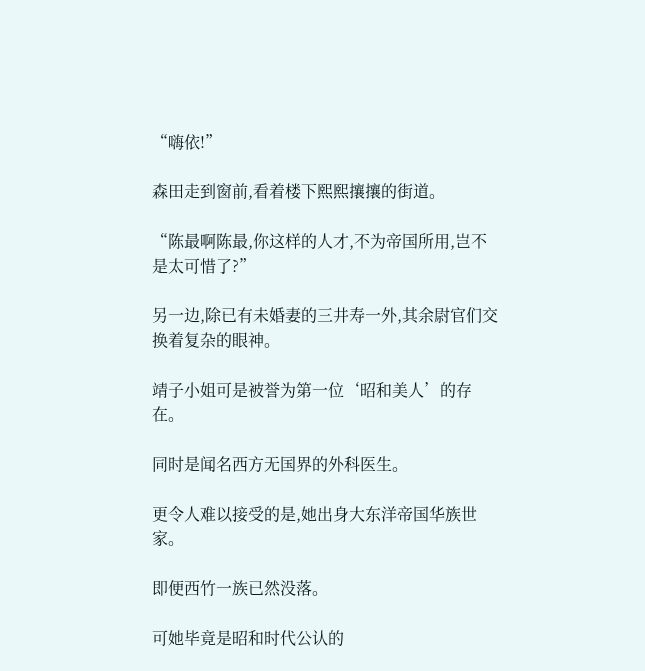“嗨依!”

森田走到窗前,看着楼下熙熙攘攘的街道。

“陈最啊陈最,你这样的人才,不为帝国所用,岂不是太可惜了?”

另一边,除已有未婚妻的三井寿一外,其余尉官们交换着复杂的眼神。

靖子小姐可是被誉为第一位‘昭和美人’的存在。

同时是闻名西方无国界的外科医生。

更令人难以接受的是,她出身大东洋帝国华族世家。

即便西竹一族已然没落。

可她毕竟是昭和时代公认的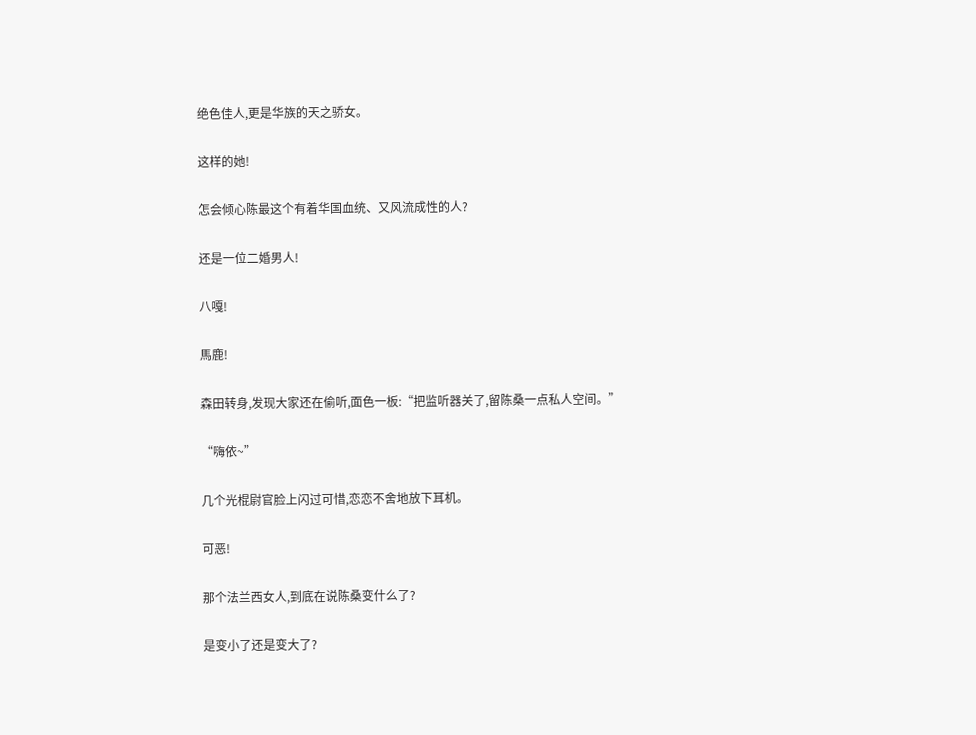绝色佳人,更是华族的天之骄女。

这样的她!

怎会倾心陈最这个有着华国血统、又风流成性的人?

还是一位二婚男人!

八嘎!

馬鹿!

森田转身,发现大家还在偷听,面色一板:“把监听器关了,留陈桑一点私人空间。”

“嗨依~”

几个光棍尉官脸上闪过可惜,恋恋不舍地放下耳机。

可恶!

那个法兰西女人,到底在说陈桑变什么了?

是变小了还是变大了?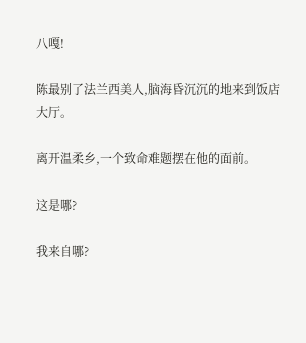八嘎!

陈最别了法兰西美人,脑海昏沉沉的地来到饭店大厅。

离开温柔乡,一个致命难题摆在他的面前。

这是哪?

我来自哪?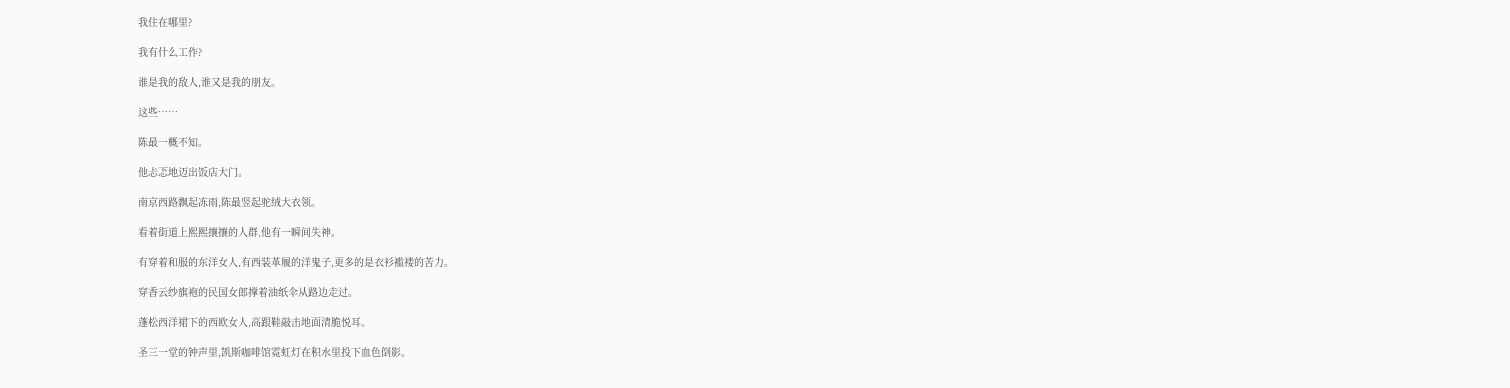我住在哪里?

我有什么工作?

谁是我的敌人,谁又是我的朋友。

这些……

陈最一概不知。

他忐忑地迈出饭店大门。

南京西路飘起冻雨,陈最竖起驼绒大衣领。

看着街道上熙熙攘攘的人群,他有一瞬间失神。

有穿着和服的东洋女人,有西装革履的洋鬼子,更多的是衣衫褴褛的苦力。

穿香云纱旗袍的民国女郎撑着油纸伞从路边走过。

蓬松西洋裙下的西欧女人,高跟鞋敲击地面清脆悦耳。

圣三一堂的钟声里,凯斯咖啡馆霓虹灯在积水里投下血色倒影。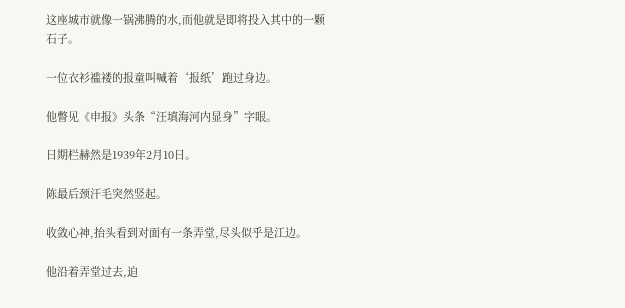这座城市就像一锅沸腾的水,而他就是即将投入其中的一颗石子。

一位衣衫褴褛的报童叫喊着‘报纸’跑过身边。

他瞥见《申报》头条“汪填海河内显身”字眼。

日期栏赫然是1939年2月10日。

陈最后颈汗毛突然竖起。

收敛心神,抬头看到对面有一条弄堂,尽头似乎是江边。

他沿着弄堂过去,迫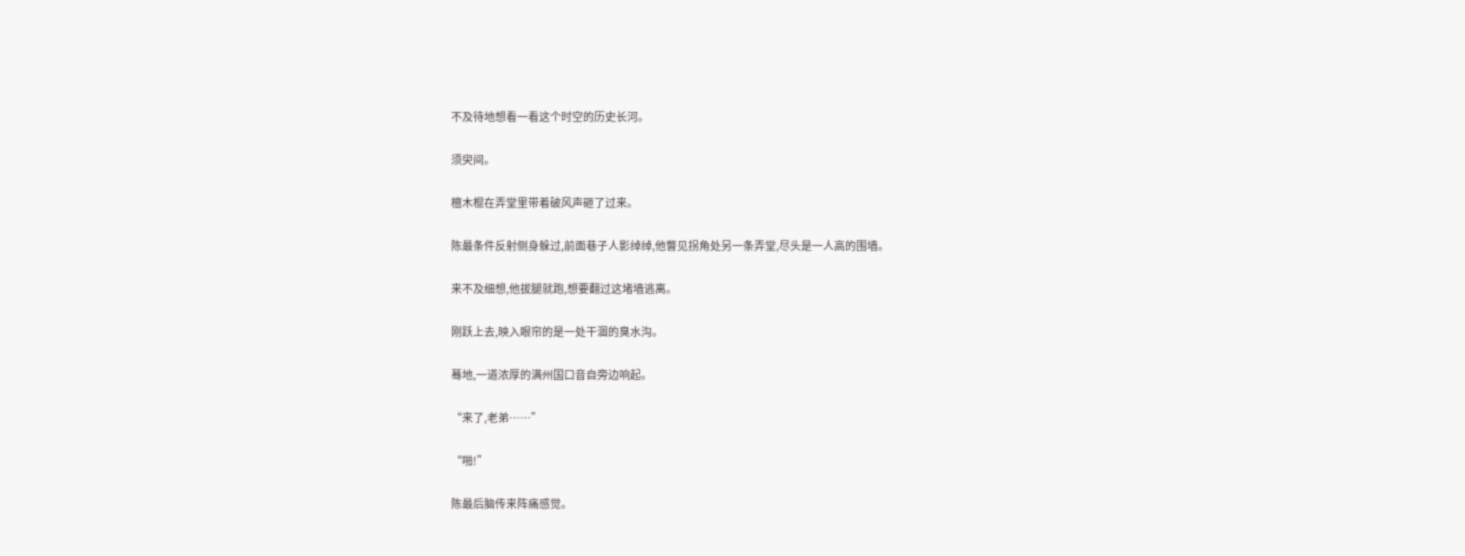不及待地想看一看这个时空的历史长河。

须臾间。

檀木棍在弄堂里带着破风声砸了过来。

陈最条件反射侧身躲过,前面巷子人影绰绰,他瞥见拐角处另一条弄堂,尽头是一人高的围墙。

来不及细想,他拔腿就跑,想要翻过这堵墙逃离。

刚跃上去,映入眼帘的是一处干涸的臭水沟。

蓦地,一道浓厚的满州国口音自旁边响起。

“来了,老弟……”

“啪!”

陈最后脑传来阵痛感觉。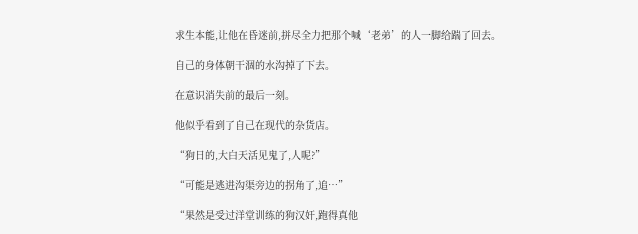求生本能,让他在昏迷前,拼尽全力把那个喊‘老弟’的人一脚给踹了回去。

自己的身体朝干涸的水沟掉了下去。

在意识消失前的最后一刻。

他似乎看到了自己在现代的杂货店。

“狗日的,大白天活见鬼了,人呢?”

“可能是逃进沟渠旁边的拐角了,追…”

“果然是受过洋堂训练的狗汉奸,跑得真他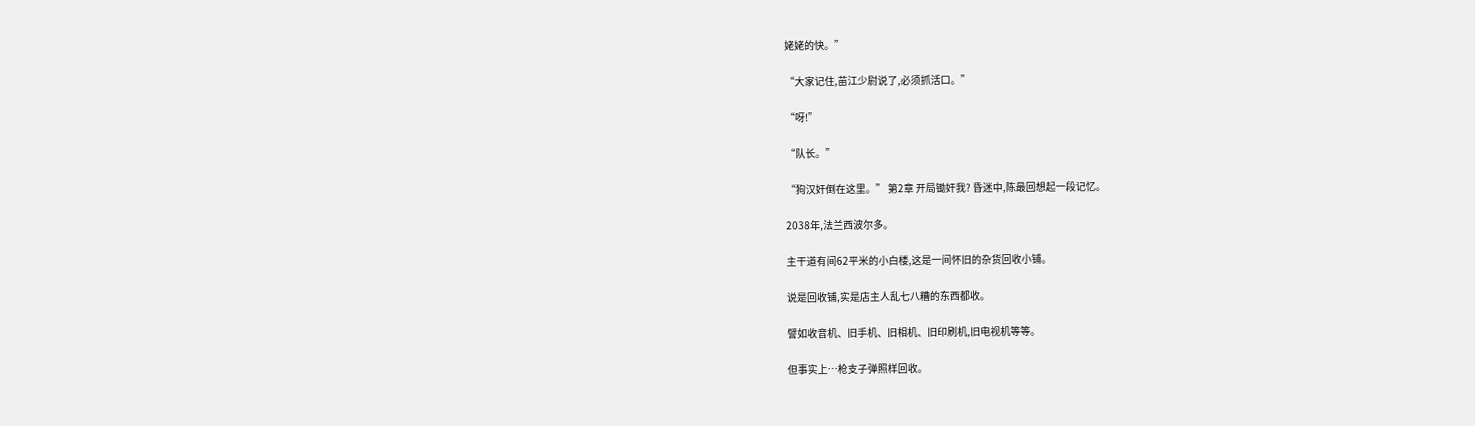姥姥的快。”

“大家记住,苗江少尉说了,必须抓活口。”

“呀!”

“队长。”

“狗汉奸倒在这里。” 第2章 开局锄奸我? 昏迷中,陈最回想起一段记忆。

2038年,法兰西波尔多。

主干道有间62平米的小白楼,这是一间怀旧的杂货回收小铺。

说是回收铺,实是店主人乱七八糟的东西都收。

譬如收音机、旧手机、旧相机、旧印刷机,旧电视机等等。

但事实上…枪支子弹照样回收。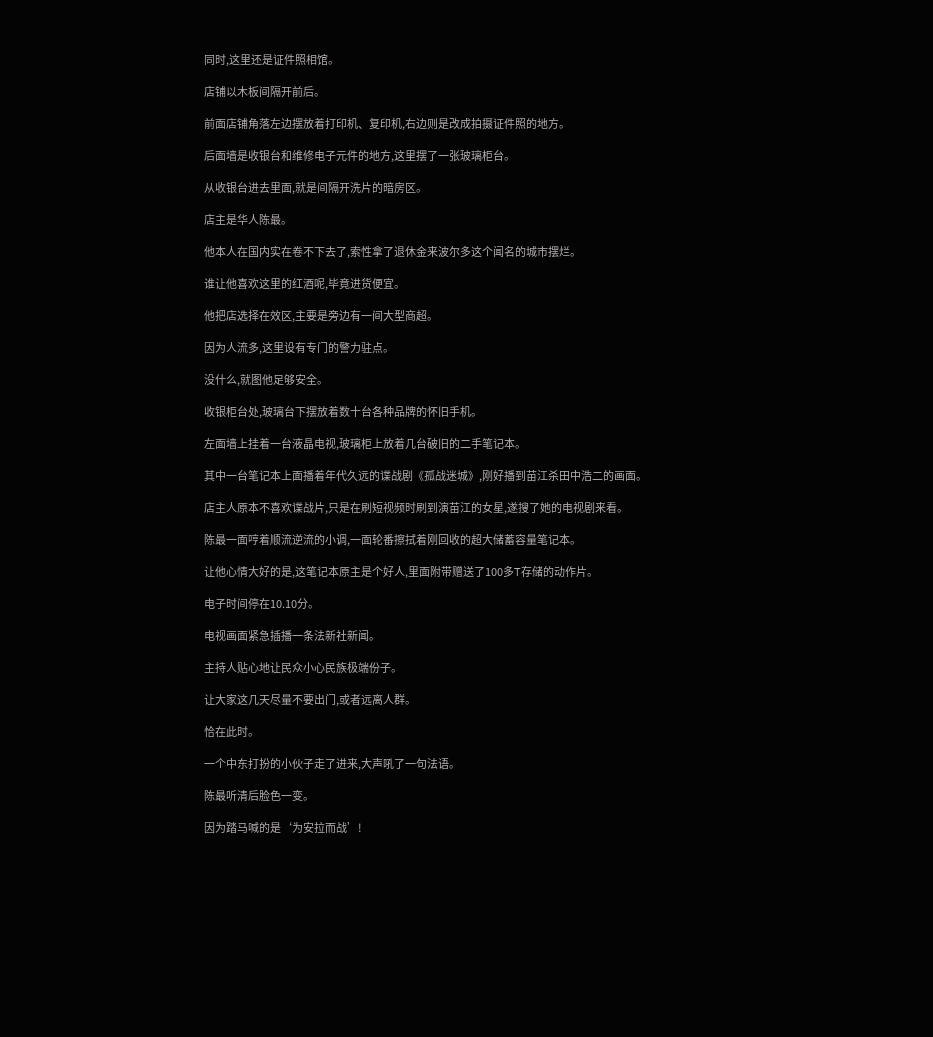同时,这里还是证件照相馆。

店铺以木板间隔开前后。

前面店铺角落左边摆放着打印机、复印机,右边则是改成拍摄证件照的地方。

后面墙是收银台和维修电子元件的地方,这里摆了一张玻璃柜台。

从收银台进去里面,就是间隔开洗片的暗房区。

店主是华人陈最。

他本人在国内实在卷不下去了,索性拿了退休金来波尔多这个闻名的城市摆烂。

谁让他喜欢这里的红酒呢,毕竟进货便宜。

他把店选择在效区,主要是旁边有一间大型商超。

因为人流多,这里设有专门的警力驻点。

没什么,就图他足够安全。

收银柜台处,玻璃台下摆放着数十台各种品牌的怀旧手机。

左面墙上挂着一台液晶电视,玻璃柜上放着几台破旧的二手笔记本。

其中一台笔记本上面播着年代久远的谍战剧《孤战迷城》,刚好播到苗江杀田中浩二的画面。

店主人原本不喜欢谍战片,只是在刷短视频时刷到演苗江的女星,遂搜了她的电视剧来看。

陈最一面哼着顺流逆流的小调,一面轮番擦拭着刚回收的超大储蓄容量笔记本。

让他心情大好的是,这笔记本原主是个好人,里面附带赠送了100多T存储的动作片。

电子时间停在10.10分。

电视画面紧急插播一条法新社新闻。

主持人贴心地让民众小心民族极端份子。

让大家这几天尽量不要出门,或者远离人群。

恰在此时。

一个中东打扮的小伙子走了进来,大声吼了一句法语。

陈最听清后脸色一变。

因为踏马喊的是‘为安拉而战’!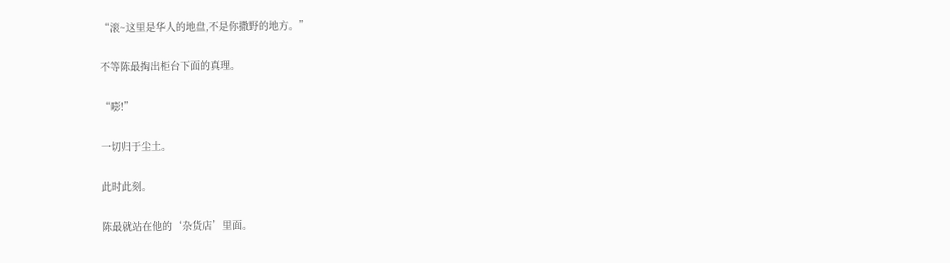“滚~这里是华人的地盘,不是你撒野的地方。”

不等陈最掏出柜台下面的真理。

“嘭!”

一切归于尘土。

此时此刻。

陈最就站在他的‘杂货店’里面。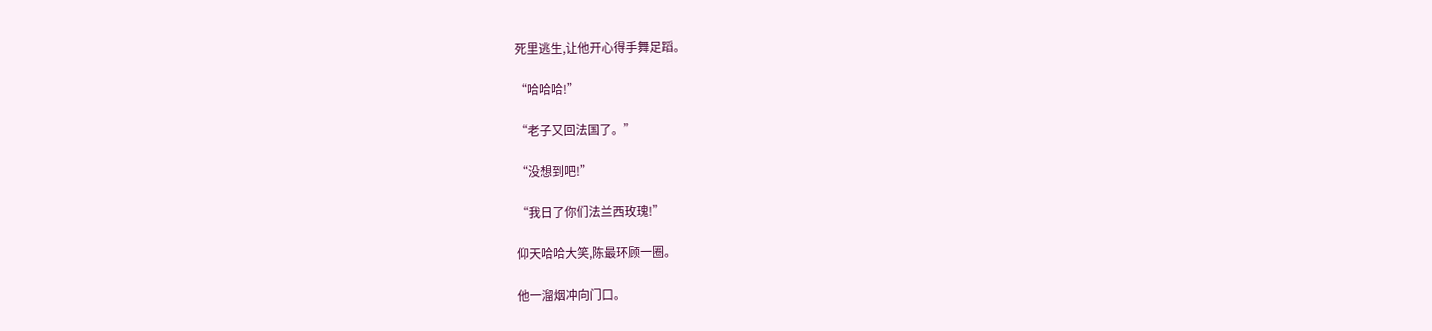死里逃生,让他开心得手舞足蹈。

“哈哈哈!”

“老子又回法国了。”

“没想到吧!”

“我日了你们法兰西玫瑰!”

仰天哈哈大笑,陈最环顾一圈。

他一溜烟冲向门口。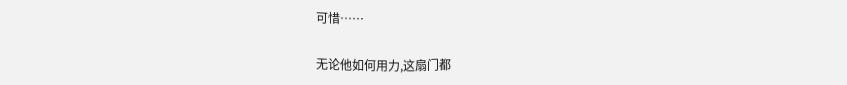可惜……

无论他如何用力,这扇门都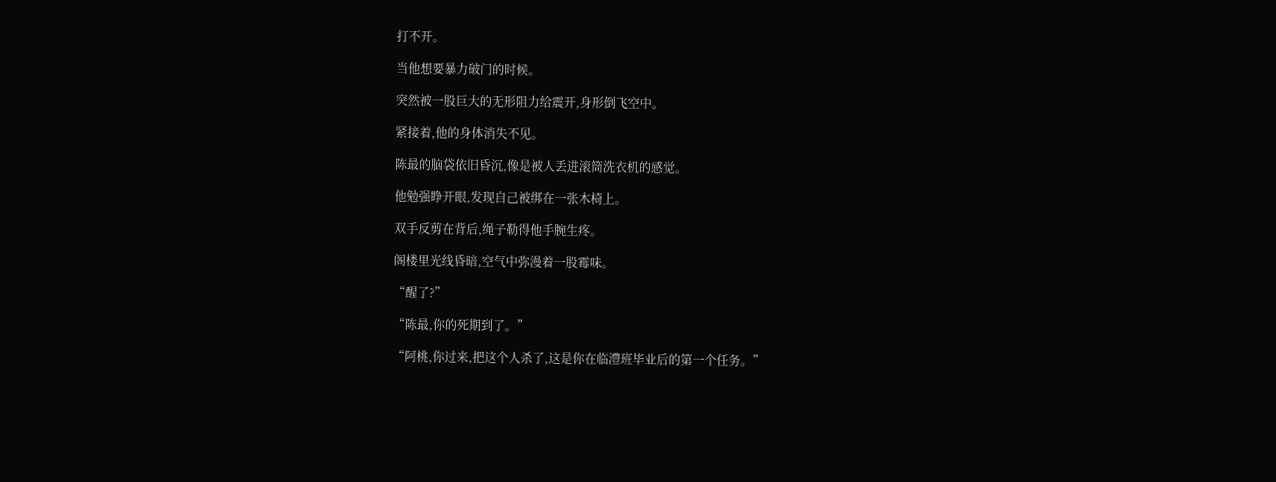打不开。

当他想要暴力破门的时候。

突然被一股巨大的无形阻力给震开,身形倒飞空中。

紧接着,他的身体消失不见。

陈最的脑袋依旧昏沉,像是被人丢进滚筒洗衣机的感觉。

他勉强睁开眼,发现自己被绑在一张木椅上。

双手反剪在背后,绳子勒得他手腕生疼。

阁楼里光线昏暗,空气中弥漫着一股霉味。

“醒了?”

“陈最,你的死期到了。”

“阿桃,你过来,把这个人杀了,这是你在临澧班毕业后的第一个任务。”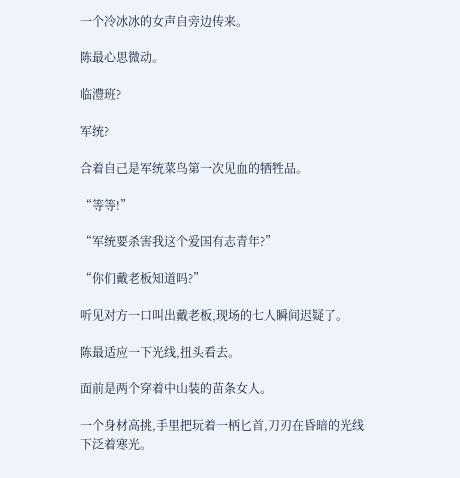一个冷冰冰的女声自旁边传来。

陈最心思微动。

临澧班?

军统?

合着自己是军统菜鸟第一次见血的牺牲品。

“等等!”

“军统要杀害我这个爱国有志青年?”

“你们戴老板知道吗?”

听见对方一口叫出戴老板,现场的七人瞬间迟疑了。

陈最适应一下光线,扭头看去。

面前是两个穿着中山装的苗条女人。

一个身材高挑,手里把玩着一柄匕首,刀刃在昏暗的光线下泛着寒光。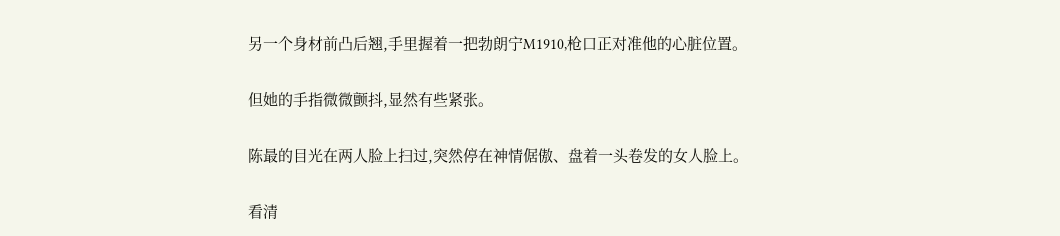另一个身材前凸后翘,手里握着一把勃朗宁M1910,枪口正对准他的心脏位置。

但她的手指微微颤抖,显然有些紧张。

陈最的目光在两人脸上扫过,突然停在神情倨傲、盘着一头卷发的女人脸上。

看清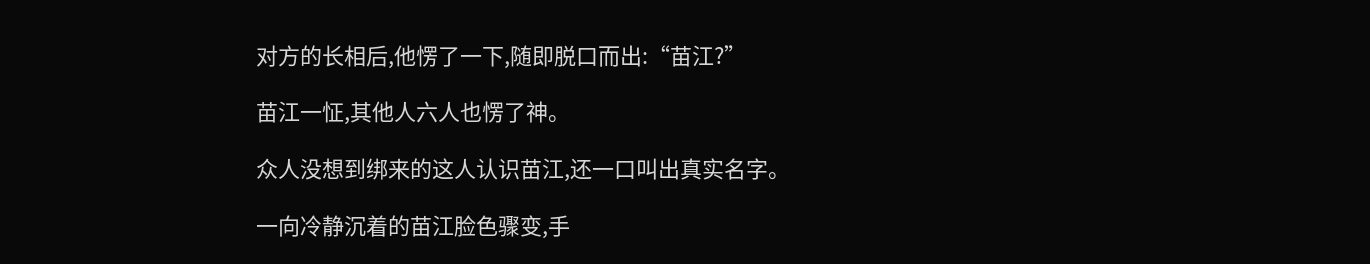对方的长相后,他愣了一下,随即脱口而出:“苗江?”

苗江一怔,其他人六人也愣了神。

众人没想到绑来的这人认识苗江,还一口叫出真实名字。

一向冷静沉着的苗江脸色骤变,手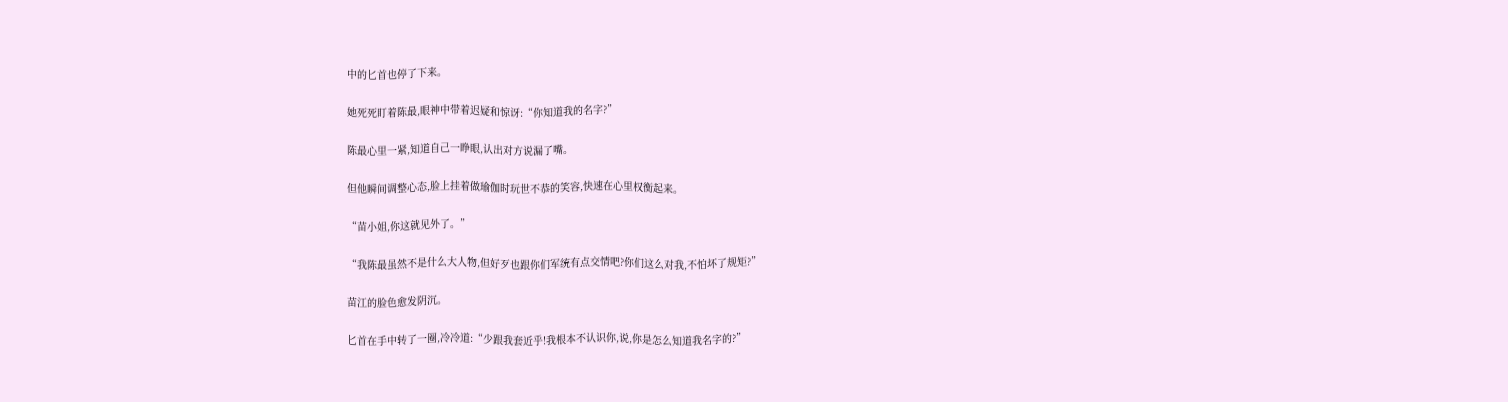中的匕首也停了下来。

她死死盯着陈最,眼神中带着迟疑和惊讶:“你知道我的名字?”

陈最心里一紧,知道自己一睁眼,认出对方说漏了嘴。

但他瞬间调整心态,脸上挂着做瑜伽时玩世不恭的笑容,快速在心里权衡起来。

“苗小姐,你这就见外了。”

“我陈最虽然不是什么大人物,但好歹也跟你们军统有点交情吧?你们这么对我,不怕坏了规矩?”

苗江的脸色愈发阴沉。

匕首在手中转了一圈,冷冷道:“少跟我套近乎!我根本不认识你,说,你是怎么知道我名字的?”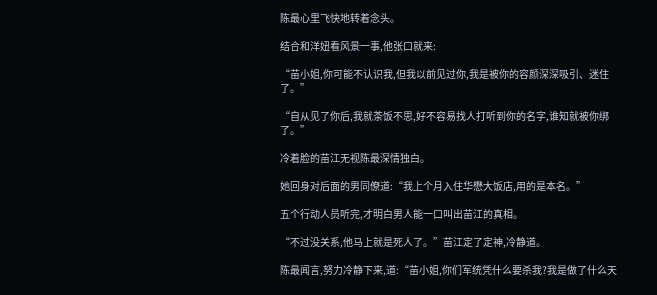陈最心里飞快地转着念头。

结合和洋妞看风景一事,他张口就来:

“苗小姐,你可能不认识我,但我以前见过你,我是被你的容颜深深吸引、迷住了。”

“自从见了你后,我就茶饭不思,好不容易找人打听到你的名字,谁知就被你绑了。”

冷着脸的苗江无视陈最深情独白。

她回身对后面的男同僚道:“我上个月入住华懋大饭店,用的是本名。”

五个行动人员听完,才明白男人能一口叫出苗江的真相。

“不过没关系,他马上就是死人了。”苗江定了定神,冷静道。

陈最闻言,努力冷静下来,道:“苗小姐,你们军统凭什么要杀我?我是做了什么天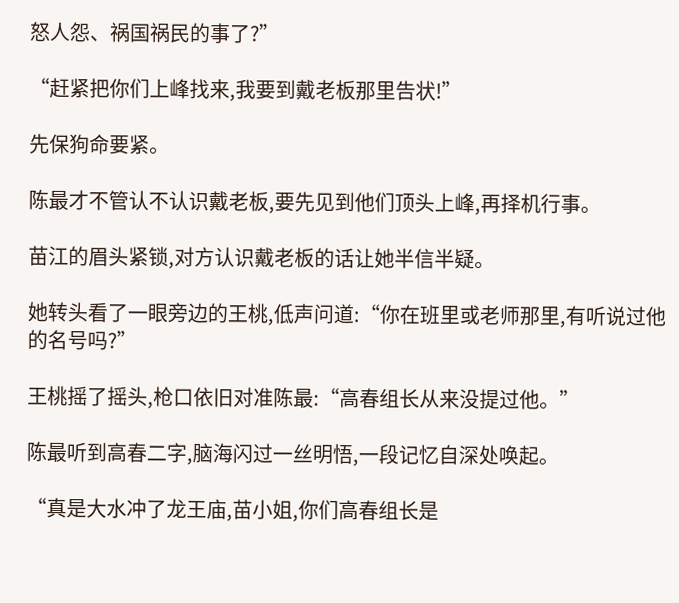怒人怨、祸国祸民的事了?”

“赶紧把你们上峰找来,我要到戴老板那里告状!”

先保狗命要紧。

陈最才不管认不认识戴老板,要先见到他们顶头上峰,再择机行事。

苗江的眉头紧锁,对方认识戴老板的话让她半信半疑。

她转头看了一眼旁边的王桃,低声问道:“你在班里或老师那里,有听说过他的名号吗?”

王桃摇了摇头,枪口依旧对准陈最:“高春组长从来没提过他。”

陈最听到高春二字,脑海闪过一丝明悟,一段记忆自深处唤起。

“真是大水冲了龙王庙,苗小姐,你们高春组长是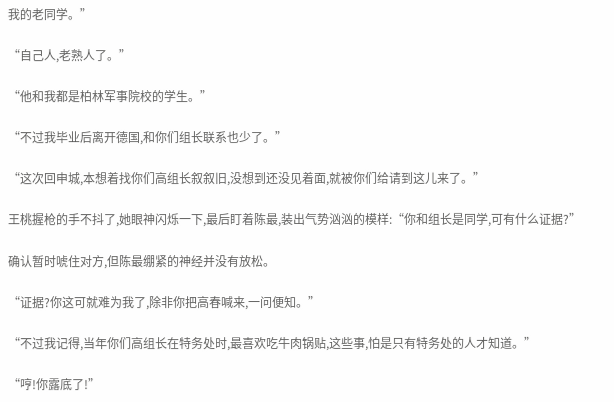我的老同学。”

“自己人,老熟人了。”

“他和我都是柏林军事院校的学生。”

“不过我毕业后离开德国,和你们组长联系也少了。”

“这次回申城,本想着找你们高组长叙叙旧,没想到还没见着面,就被你们给请到这儿来了。”

王桃握枪的手不抖了,她眼神闪烁一下,最后盯着陈最,装出气势汹汹的模样:“你和组长是同学,可有什么证据?”

确认暂时唬住对方,但陈最绷紧的神经并没有放松。

“证据?你这可就难为我了,除非你把高春喊来,一问便知。”

“不过我记得,当年你们高组长在特务处时,最喜欢吃牛肉锅贴,这些事,怕是只有特务处的人才知道。”

“哼!你露底了!”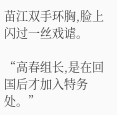苗江双手环胸,脸上闪过一丝戏谑。

“高春组长,是在回国后才加入特务处。”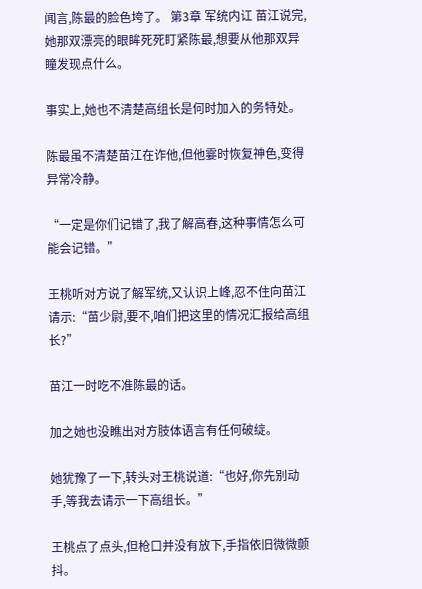闻言,陈最的脸色垮了。 第3章 军统内讧 苗江说完,她那双漂亮的眼眸死死盯紧陈最,想要从他那双异瞳发现点什么。

事实上,她也不清楚高组长是何时加入的务特处。

陈最虽不清楚苗江在诈他,但他霎时恢复神色,变得异常冷静。

“一定是你们记错了,我了解高春,这种事情怎么可能会记错。”

王桃听对方说了解军统,又认识上峰,忍不住向苗江请示:“苗少尉,要不,咱们把这里的情况汇报给高组长?”

苗江一时吃不准陈最的话。

加之她也没瞧出对方肢体语言有任何破绽。

她犹豫了一下,转头对王桃说道:“也好,你先别动手,等我去请示一下高组长。”

王桃点了点头,但枪口并没有放下,手指依旧微微颤抖。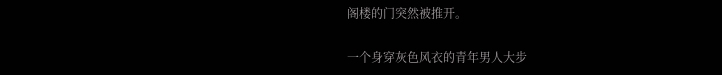阁楼的门突然被推开。

一个身穿灰色风衣的青年男人大步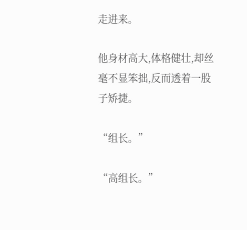走进来。

他身材高大,体格健壮,却丝毫不显笨拙,反而透着一股子矫捷。

“组长。”

“高组长。”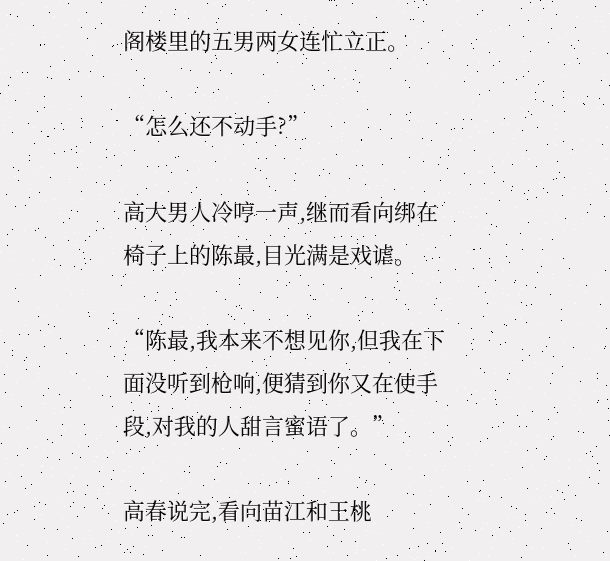阁楼里的五男两女连忙立正。

“怎么还不动手?”

高大男人冷哼一声,继而看向绑在椅子上的陈最,目光满是戏谑。

“陈最,我本来不想见你,但我在下面没听到枪响,便猜到你又在使手段,对我的人甜言蜜语了。”

高春说完,看向苗江和王桃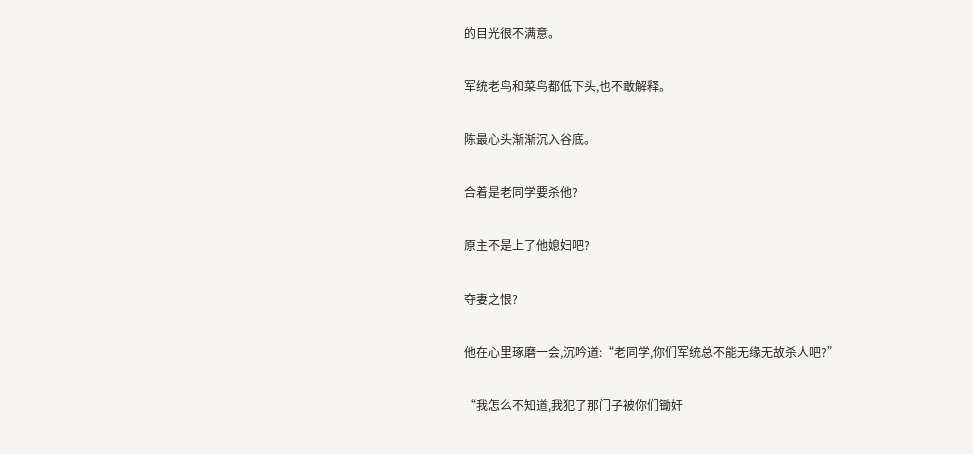的目光很不满意。

军统老鸟和菜鸟都低下头,也不敢解释。

陈最心头渐渐沉入谷底。

合着是老同学要杀他?

原主不是上了他媳妇吧?

夺妻之恨?

他在心里琢磨一会,沉吟道:“老同学,你们军统总不能无缘无故杀人吧?”

“我怎么不知道,我犯了那门子被你们锄奸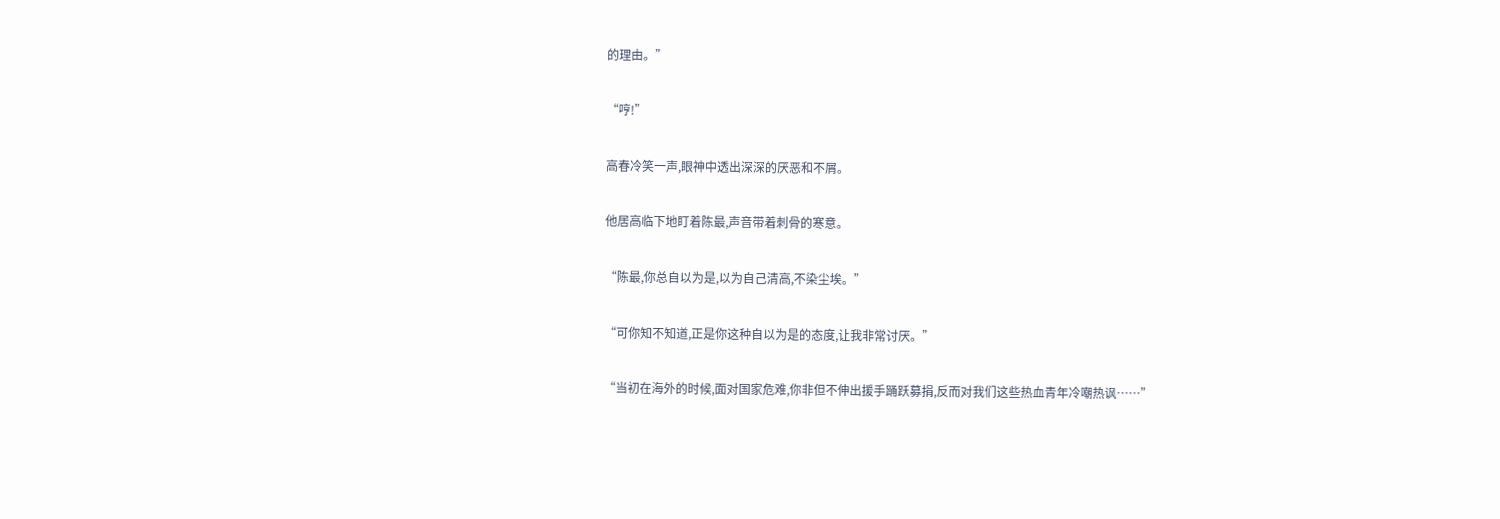的理由。”

“哼!”

高春冷笑一声,眼神中透出深深的厌恶和不屑。

他居高临下地盯着陈最,声音带着刺骨的寒意。

“陈最,你总自以为是,以为自己清高,不染尘埃。”

“可你知不知道,正是你这种自以为是的态度,让我非常讨厌。”

“当初在海外的时候,面对国家危难,你非但不伸出援手踊跃募捐,反而对我们这些热血青年冷嘲热讽……”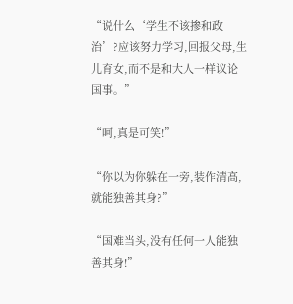“说什么‘学生不该掺和政治’?应该努力学习,回报父母,生儿育女,而不是和大人一样议论国事。”

“呵,真是可笑!”

“你以为你躲在一旁,装作清高,就能独善其身?”

“国难当头,没有任何一人能独善其身!”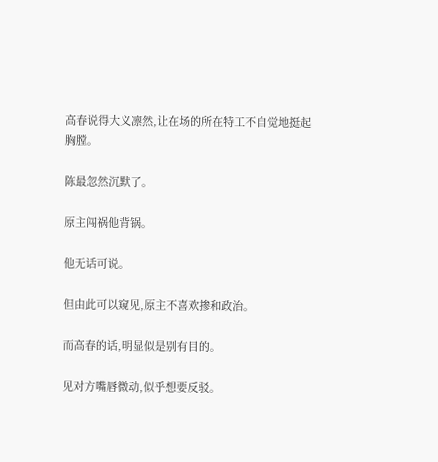高春说得大义凛然,让在场的所在特工不自觉地挺起胸膛。

陈最忽然沉默了。

原主闯祸他背锅。

他无话可说。

但由此可以窥见,原主不喜欢掺和政治。

而高春的话,明显似是别有目的。

见对方嘴唇微动,似乎想要反驳。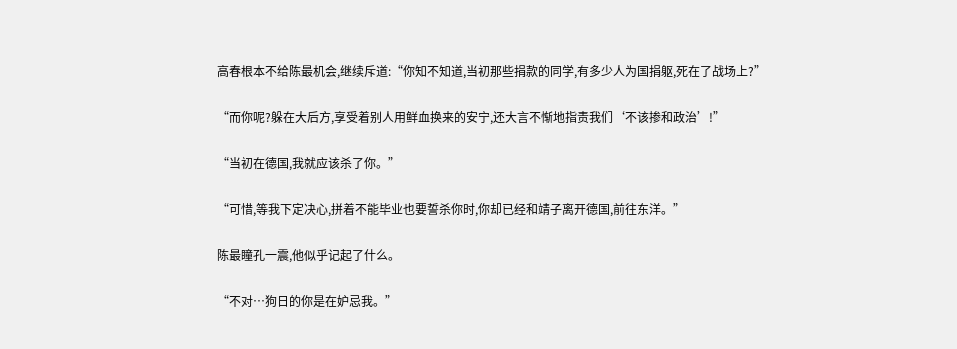高春根本不给陈最机会,继续斥道:“你知不知道,当初那些捐款的同学,有多少人为国捐躯,死在了战场上?”

“而你呢?躲在大后方,享受着别人用鲜血换来的安宁,还大言不惭地指责我们‘不该掺和政治’!”

“当初在德国,我就应该杀了你。”

“可惜,等我下定决心,拼着不能毕业也要誓杀你时,你却已经和靖子离开德国,前往东洋。”

陈最瞳孔一震,他似乎记起了什么。

“不对…狗日的你是在妒忌我。”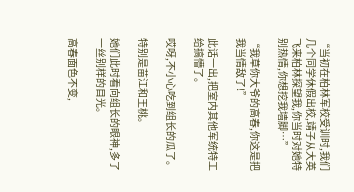“当初在柏林军校受训时,我们几个同学休假出校,靖子从大英飞来柏林探望我,你当时对她特别热情,你想挖我墙脚…”

“我草你大爷的高春,你这是把我当情敌了!”

此话一出,把室内其他军统特工给搞懵了。

哎呀,不小心吃到组长的瓜了。

特别是苗江和王桃。

她们此时看向组长的眼神,多了一丝别样的目光。

高春面色不变,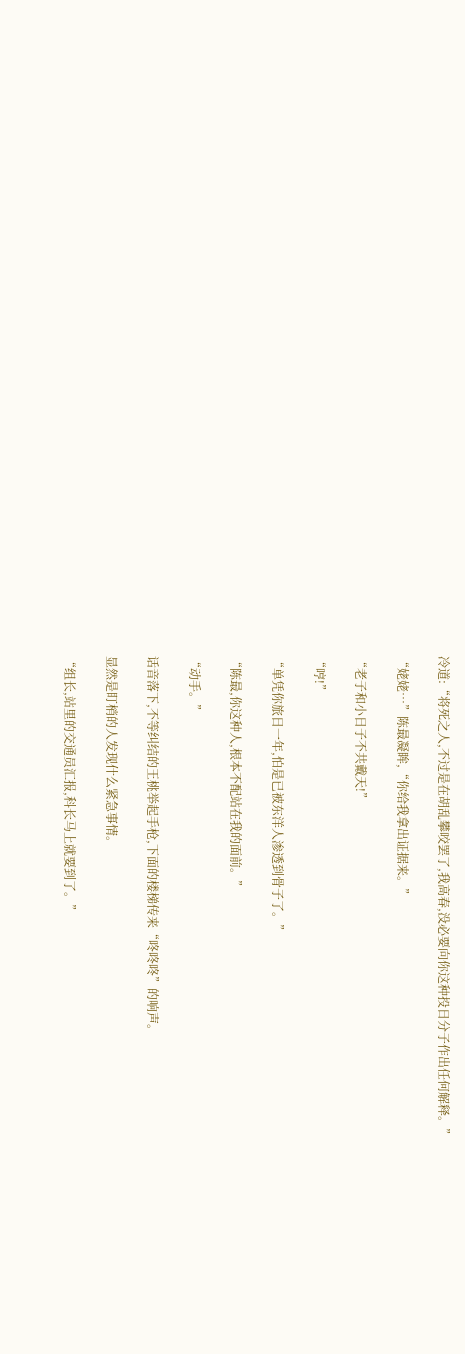冷道:“将死之人,不过是在胡乱攀咬罢了,我高春,没必要向你这种投日分子作出任何解释。”

“姥姥…”陈最凝眸,“你给我拿出证据来。”

“老子和小日子不共戴天!”

“哼!”

“单凭你旅日一年,怕是已被东洋人渗透到骨子了。”

“陈最,你这种人,根本不配站在我的面前。”

“动手。”

话音落下,不等纠结的王桃举起手枪,下面的楼梯传来“咚咚咚”的响声。

显然是盯梢的人发现什么紧急事情。

“组长,站里的交通员汇报,科长马上就要到了。”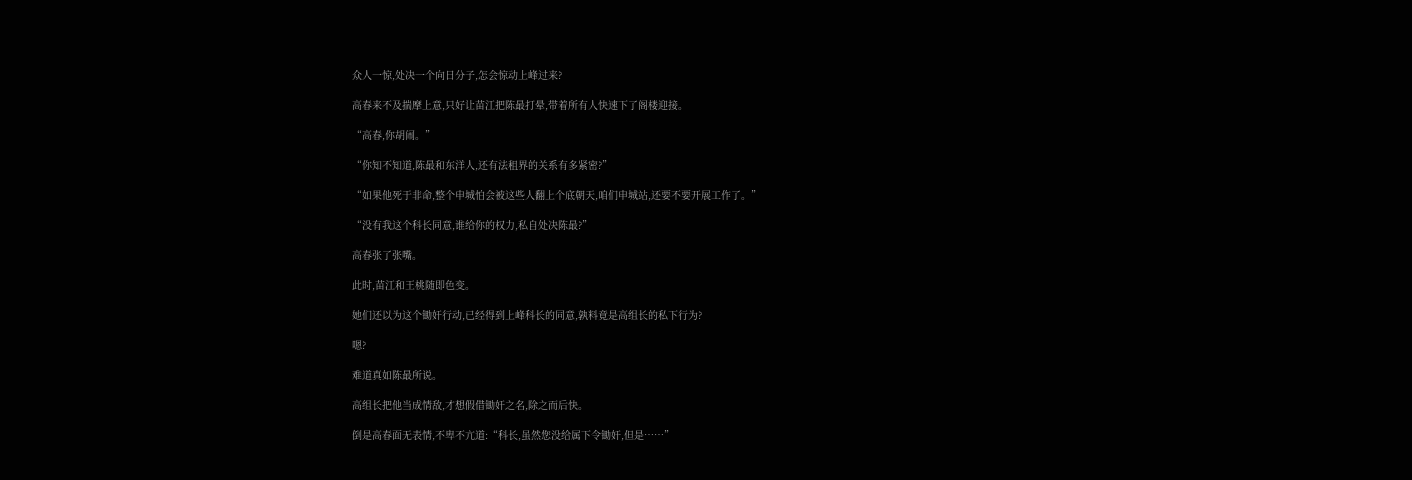众人一惊,处决一个向日分子,怎会惊动上峰过来?

高春来不及揣摩上意,只好让苗江把陈最打晕,带着所有人快速下了阁楼迎接。

“高春,你胡闹。”

“你知不知道,陈最和东洋人,还有法租界的关系有多紧密?”

“如果他死于非命,整个申城怕会被这些人翻上个底朝天,咱们申城站,还要不要开展工作了。”

“没有我这个科长同意,谁给你的权力,私自处决陈最?”

高春张了张嘴。

此时,苗江和王桃随即色变。

她们还以为这个锄奸行动,已经得到上峰科长的同意,孰料竟是高组长的私下行为?

嗯?

难道真如陈最所说。

高组长把他当成情敌,才想假借锄奸之名,除之而后快。

倒是高春面无表情,不卑不亢道:“科长,虽然您没给属下令锄奸,但是……”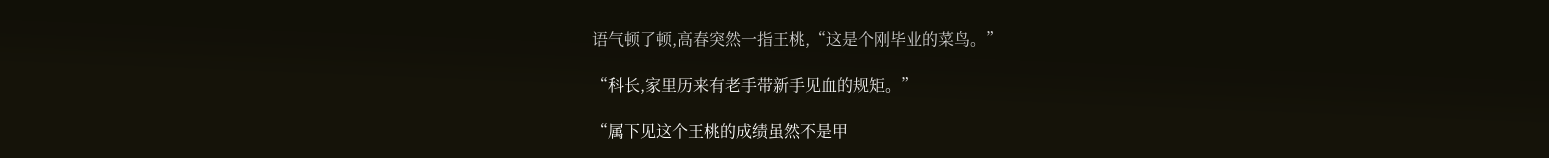语气顿了顿,高春突然一指王桃,“这是个刚毕业的菜鸟。”

“科长,家里历来有老手带新手见血的规矩。”

“属下见这个王桃的成绩虽然不是甲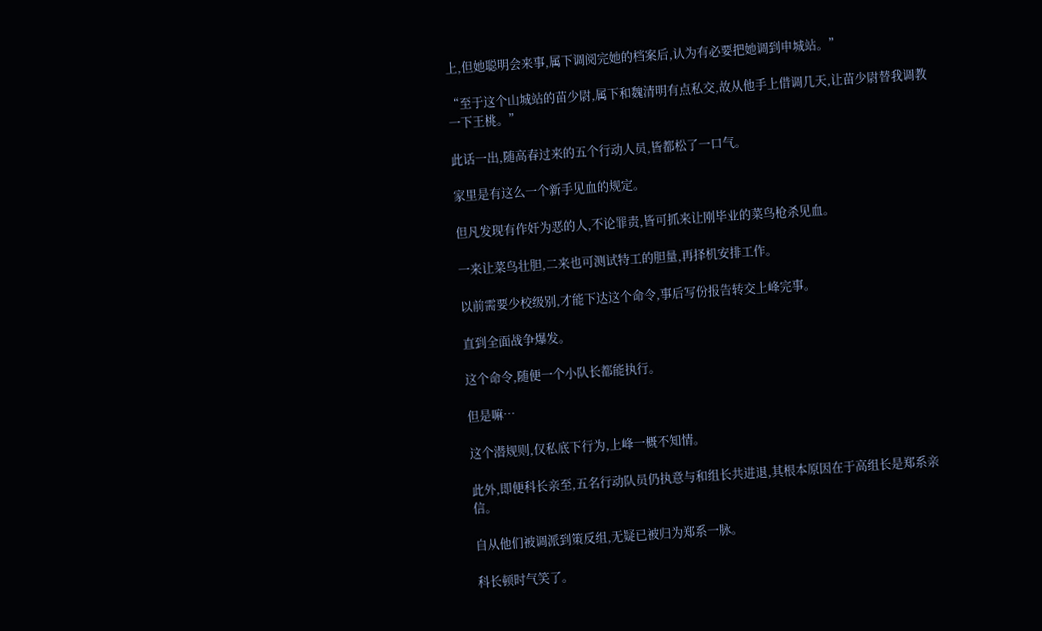上,但她聪明会来事,属下调阅完她的档案后,认为有必要把她调到申城站。”

“至于这个山城站的苗少尉,属下和魏清明有点私交,故从他手上借调几天,让苗少尉替我调教一下王桃。”

此话一出,随高春过来的五个行动人员,皆都松了一口气。

家里是有这么一个新手见血的规定。

但凡发现有作奸为恶的人,不论罪责,皆可抓来让刚毕业的菜鸟枪杀见血。

一来让菜鸟壮胆,二来也可测试特工的胆量,再择机安排工作。

以前需要少校级别,才能下达这个命令,事后写份报告转交上峰完事。

直到全面战争爆发。

这个命令,随便一个小队长都能执行。

但是嘛…

这个潜规则,仅私底下行为,上峰一概不知情。

此外,即便科长亲至,五名行动队员仍执意与和组长共进退,其根本原因在于高组长是郑系亲信。

自从他们被调派到策反组,无疑已被归为郑系一脉。

科长顿时气笑了。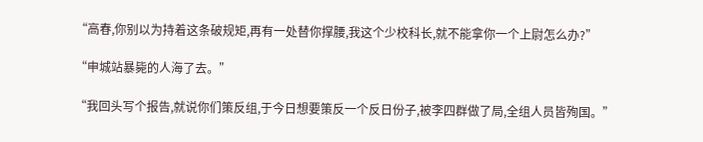“高春,你别以为持着这条破规矩,再有一处替你撑腰,我这个少校科长,就不能拿你一个上尉怎么办?”

“申城站暴毙的人海了去。”

“我回头写个报告,就说你们策反组,于今日想要策反一个反日份子,被李四群做了局,全组人员皆殉国。”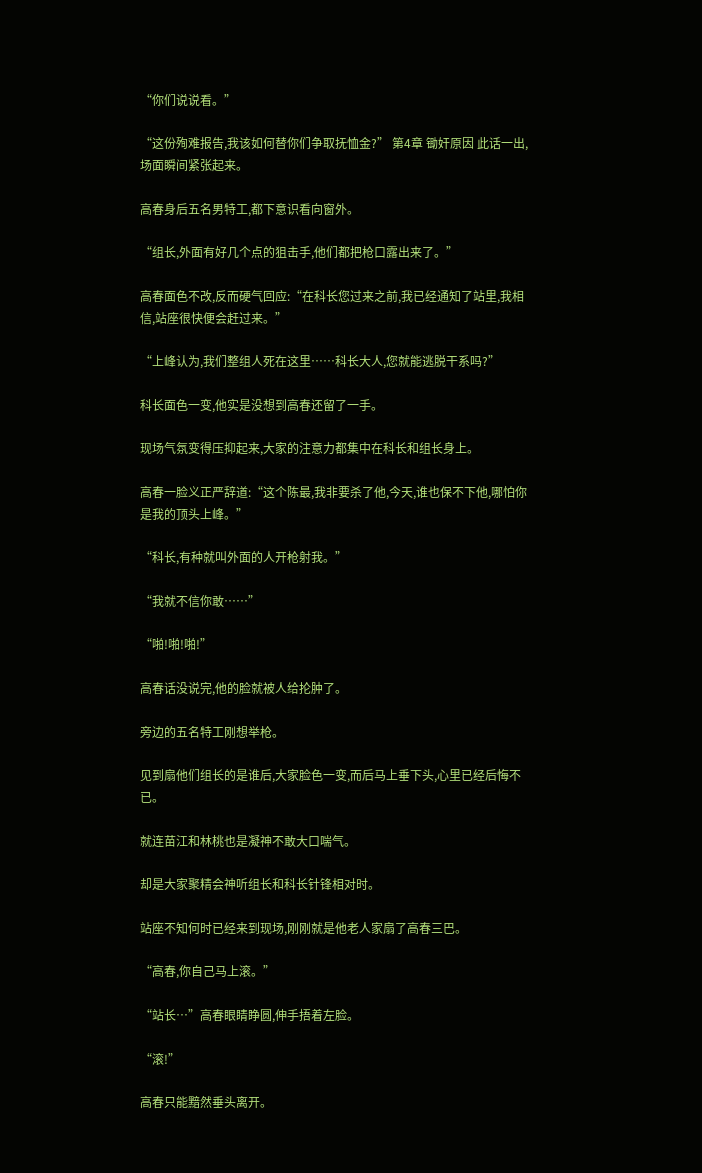“你们说说看。”

“这份殉难报告,我该如何替你们争取抚恤金?” 第4章 锄奸原因 此话一出,场面瞬间紧张起来。

高春身后五名男特工,都下意识看向窗外。

“组长,外面有好几个点的狙击手,他们都把枪口露出来了。”

高春面色不改,反而硬气回应:“在科长您过来之前,我已经通知了站里,我相信,站座很快便会赶过来。”

“上峰认为,我们整组人死在这里……科长大人,您就能逃脱干系吗?”

科长面色一变,他实是没想到高春还留了一手。

现场气氛变得压抑起来,大家的注意力都集中在科长和组长身上。

高春一脸义正严辞道:“这个陈最,我非要杀了他,今天,谁也保不下他,哪怕你是我的顶头上峰。”

“科长,有种就叫外面的人开枪射我。”

“我就不信你敢……”

“啪!啪!啪!”

高春话没说完,他的脸就被人给抡肿了。

旁边的五名特工刚想举枪。

见到扇他们组长的是谁后,大家脸色一变,而后马上垂下头,心里已经后悔不已。

就连苗江和林桃也是凝神不敢大口喘气。

却是大家聚精会神听组长和科长针锋相对时。

站座不知何时已经来到现场,刚刚就是他老人家扇了高春三巴。

“高春,你自己马上滚。”

“站长…”高春眼睛睁圆,伸手捂着左脸。

“滚!”

高春只能黯然垂头离开。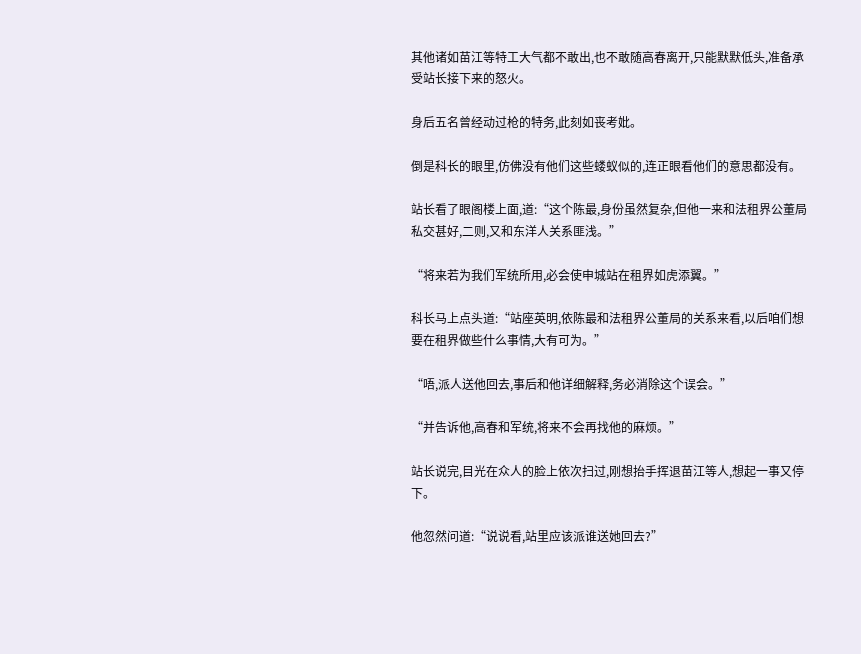其他诸如苗江等特工大气都不敢出,也不敢随高春离开,只能默默低头,准备承受站长接下来的怒火。

身后五名曾经动过枪的特务,此刻如丧考妣。

倒是科长的眼里,仿佛没有他们这些蝼蚁似的,连正眼看他们的意思都没有。

站长看了眼阁楼上面,道:“这个陈最,身份虽然复杂,但他一来和法租界公董局私交甚好,二则,又和东洋人关系匪浅。”

“将来若为我们军统所用,必会使申城站在租界如虎添翼。”

科长马上点头道:“站座英明,依陈最和法租界公董局的关系来看,以后咱们想要在租界做些什么事情,大有可为。”

“唔,派人送他回去,事后和他详细解释,务必消除这个误会。”

“并告诉他,高春和军统,将来不会再找他的麻烦。”

站长说完,目光在众人的脸上依次扫过,刚想抬手挥退苗江等人,想起一事又停下。

他忽然问道:“说说看,站里应该派谁送她回去?”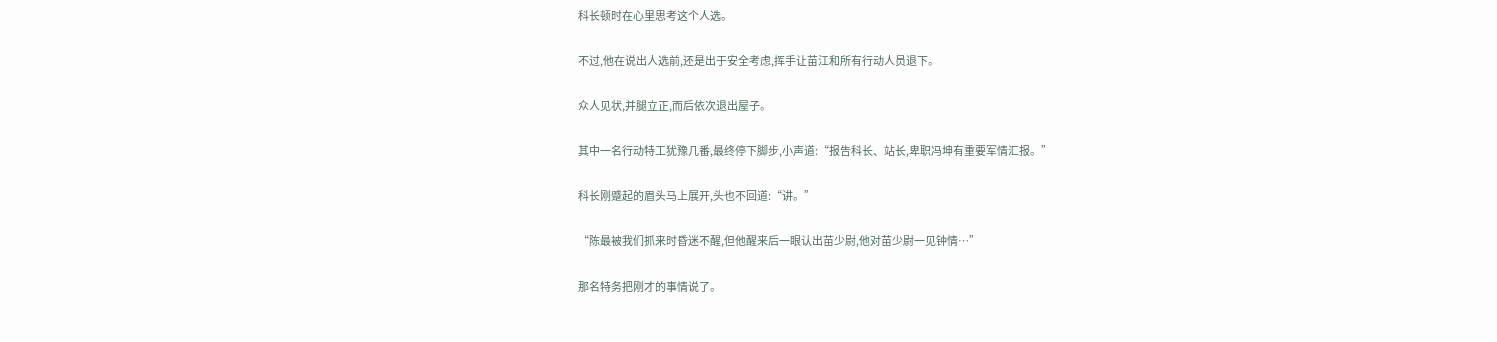科长顿时在心里思考这个人选。

不过,他在说出人选前,还是出于安全考虑,挥手让苗江和所有行动人员退下。

众人见状,并腿立正,而后依次退出屋子。

其中一名行动特工犹豫几番,最终停下脚步,小声道:“报告科长、站长,卑职冯坤有重要军情汇报。”

科长刚蹙起的眉头马上展开,头也不回道:“讲。”

“陈最被我们抓来时昏迷不醒,但他醒来后一眼认出苗少尉,他对苗少尉一见钟情…”

那名特务把刚才的事情说了。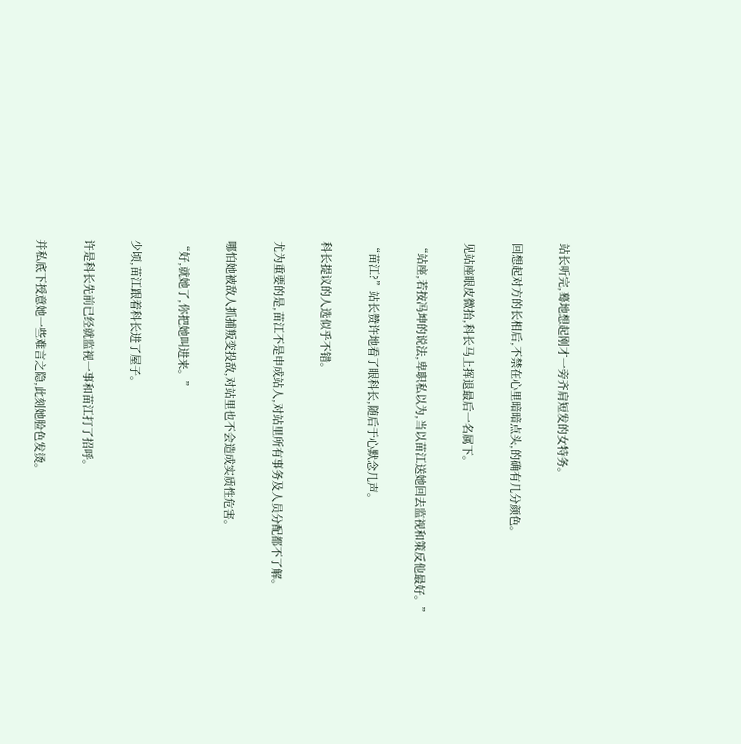站长听完,蓦地想起刚才一旁齐肩短发的女特务。

回想起对方的长相后,不禁在心里暗暗点头,的确有几分颜色。

见站座眼皮微抬,科长马上挥退最后一名属下。

“站座,若按冯坤的说法,卑职私以为,当以苗江送她回去监视和策反他最好。”

“苗江?”站长赞许地看了眼科长,随后于心默念几声。

科长提议的人选似乎不错。

尤为重要的是,苗江不是申成站人,对站里所有事务及人员分配都不了解。

哪怕她被敌人抓捕叛变投敌,对站里也不会造成实质性危害。

“好,就她了,你把她叫进来。”

少顷,苗江跟着科长进了屋子。

许是科长先前已经就监视一事和苗江打了招呼。

并私底下授意她一些难言之隐,此刻她脸色发烫。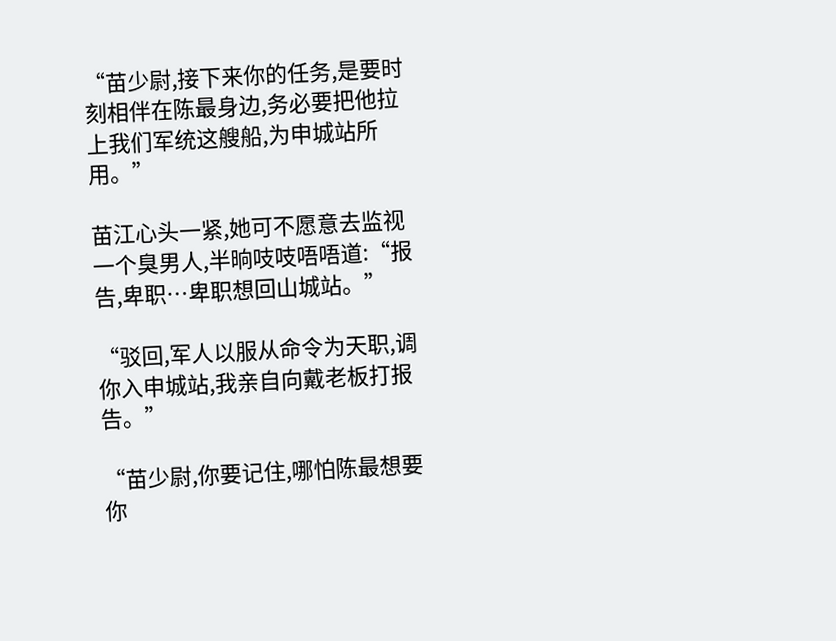“苗少尉,接下来你的任务,是要时刻相伴在陈最身边,务必要把他拉上我们军统这艘船,为申城站所用。”

苗江心头一紧,她可不愿意去监视一个臭男人,半晌吱吱唔唔道:“报告,卑职…卑职想回山城站。”

“驳回,军人以服从命令为天职,调你入申城站,我亲自向戴老板打报告。”

“苗少尉,你要记住,哪怕陈最想要你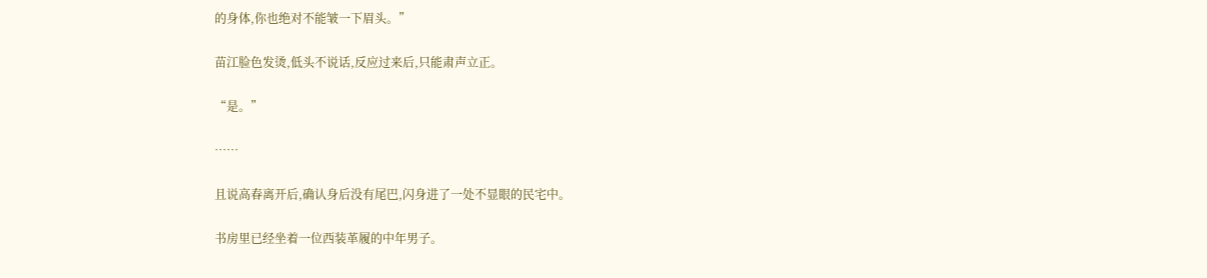的身体,你也绝对不能皱一下眉头。”

苗江脸色发烫,低头不说话,反应过来后,只能肃声立正。

“是。”

……

且说高春离开后,确认身后没有尾巴,闪身进了一处不显眼的民宅中。

书房里已经坐着一位西装革履的中年男子。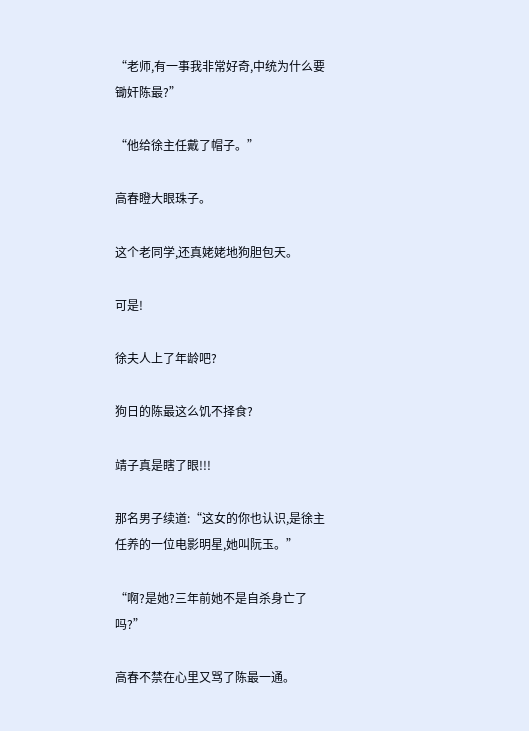“老师,有一事我非常好奇,中统为什么要锄奸陈最?”

“他给徐主任戴了帽子。”

高春瞪大眼珠子。

这个老同学,还真姥姥地狗胆包天。

可是!

徐夫人上了年龄吧?

狗日的陈最这么饥不择食?

靖子真是瞎了眼!!!

那名男子续道:“这女的你也认识,是徐主任养的一位电影明星,她叫阮玉。”

“啊?是她?三年前她不是自杀身亡了吗?”

高春不禁在心里又骂了陈最一通。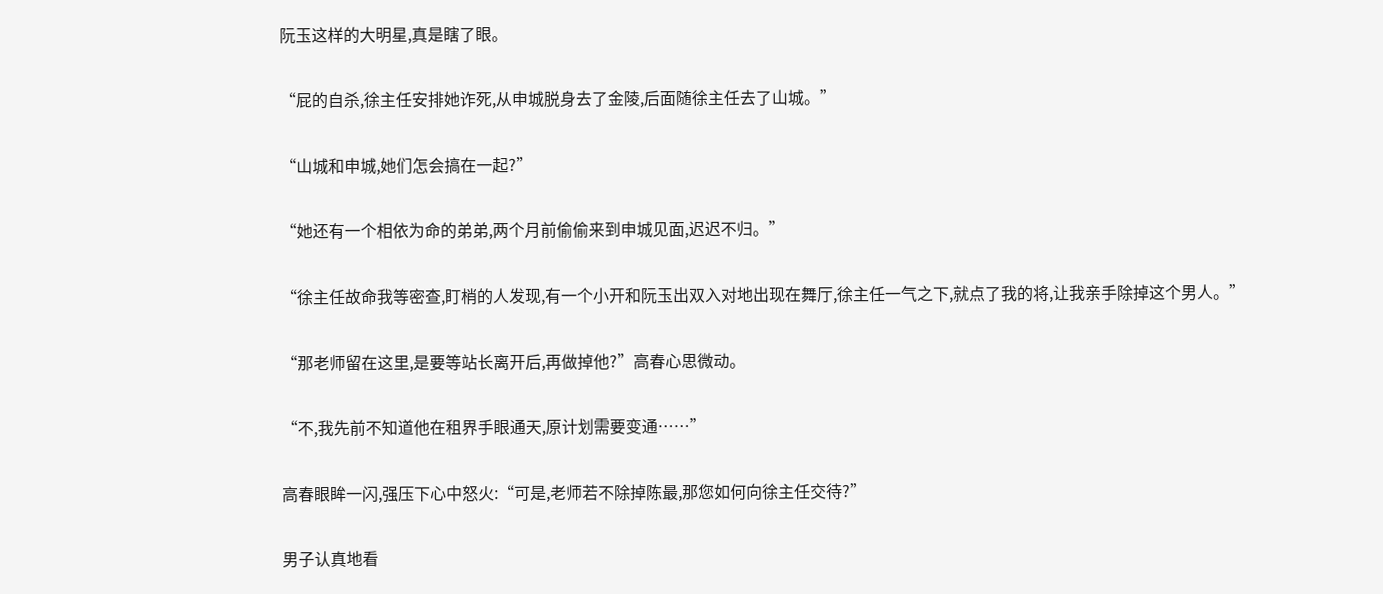阮玉这样的大明星,真是瞎了眼。

“屁的自杀,徐主任安排她诈死,从申城脱身去了金陵,后面随徐主任去了山城。”

“山城和申城,她们怎会搞在一起?”

“她还有一个相依为命的弟弟,两个月前偷偷来到申城见面,迟迟不归。”

“徐主任故命我等密查,盯梢的人发现,有一个小开和阮玉出双入对地出现在舞厅,徐主任一气之下,就点了我的将,让我亲手除掉这个男人。”

“那老师留在这里,是要等站长离开后,再做掉他?”高春心思微动。

“不,我先前不知道他在租界手眼通天,原计划需要变通……”

高春眼眸一闪,强压下心中怒火:“可是,老师若不除掉陈最,那您如何向徐主任交待?”

男子认真地看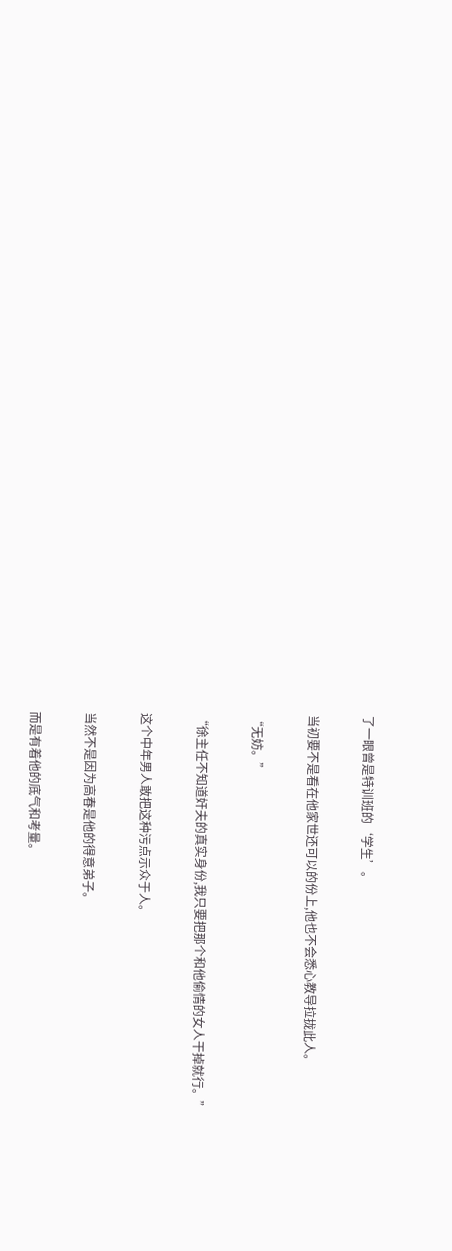了一眼曾是特训班的‘学生’。

当初要不是看在他家世还可以的份上,他也不会悉心教导拉拢此人。

“无妨。”

“徐主任不知道奸夫的真实身份,我只要把那个和他偷情的女人干掉就行。”

这个中年男人敢把这种污点示众于人。

当然不是因为高春是他的得意弟子。

而是有着他的底气和考量。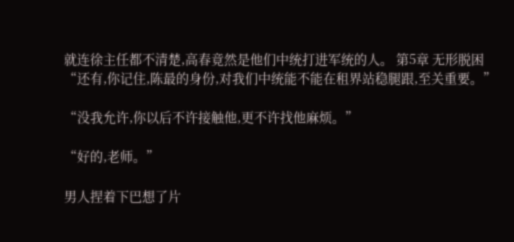就连徐主任都不清楚,高春竟然是他们中统打进军统的人。 第5章 无形脱困 “还有,你记住,陈最的身份,对我们中统能不能在租界站稳腿跟,至关重要。”

“没我允许,你以后不许接触他,更不许找他麻烦。”

“好的,老师。”

男人捏着下巴想了片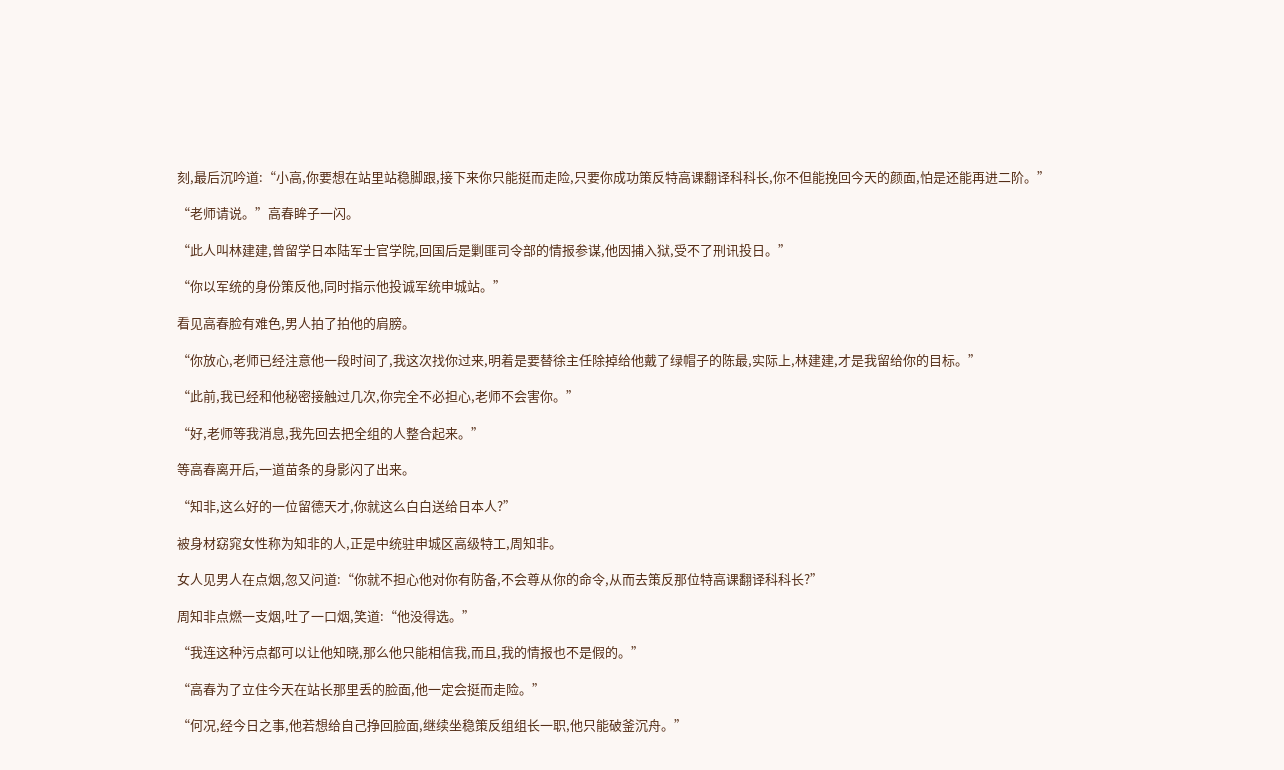刻,最后沉吟道:“小高,你要想在站里站稳脚跟,接下来你只能挺而走险,只要你成功策反特高课翻译科科长,你不但能挽回今天的颜面,怕是还能再进二阶。”

“老师请说。”高春眸子一闪。

“此人叫林建建,曾留学日本陆军士官学院,回国后是剿匪司令部的情报参谋,他因捕入狱,受不了刑讯投日。”

“你以军统的身份策反他,同时指示他投诚军统申城站。”

看见高春脸有难色,男人拍了拍他的肩膀。

“你放心,老师已经注意他一段时间了,我这次找你过来,明着是要替徐主任除掉给他戴了绿帽子的陈最,实际上,林建建,才是我留给你的目标。”

“此前,我已经和他秘密接触过几次,你完全不必担心,老师不会害你。”

“好,老师等我消息,我先回去把全组的人整合起来。”

等高春离开后,一道苗条的身影闪了出来。

“知非,这么好的一位留德天才,你就这么白白送给日本人?”

被身材窈窕女性称为知非的人,正是中统驻申城区高级特工,周知非。

女人见男人在点烟,忽又问道:“你就不担心他对你有防备,不会尊从你的命令,从而去策反那位特高课翻译科科长?”

周知非点燃一支烟,吐了一口烟,笑道:“他没得选。”

“我连这种污点都可以让他知晓,那么他只能相信我,而且,我的情报也不是假的。”

“高春为了立住今天在站长那里丢的脸面,他一定会挺而走险。”

“何况,经今日之事,他若想给自己挣回脸面,继续坐稳策反组组长一职,他只能破釜沉舟。”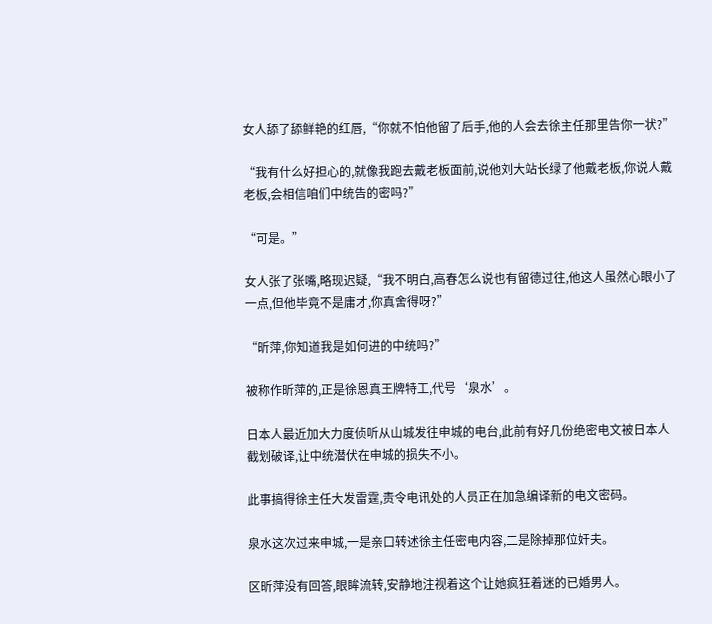女人舔了舔鲜艳的红唇,“你就不怕他留了后手,他的人会去徐主任那里告你一状?”

“我有什么好担心的,就像我跑去戴老板面前,说他刘大站长绿了他戴老板,你说人戴老板,会相信咱们中统告的密吗?”

“可是。”

女人张了张嘴,略现迟疑,“我不明白,高春怎么说也有留德过往,他这人虽然心眼小了一点,但他毕竟不是庸才,你真舍得呀?”

“昕萍,你知道我是如何进的中统吗?”

被称作昕萍的,正是徐恩真王牌特工,代号‘泉水’。

日本人最近加大力度侦听从山城发往申城的电台,此前有好几份绝密电文被日本人截划破译,让中统潜伏在申城的损失不小。

此事搞得徐主任大发雷霆,责令电讯处的人员正在加急编译新的电文密码。

泉水这次过来申城,一是亲口转述徐主任密电内容,二是除掉那位奸夫。

区昕萍没有回答,眼眸流转,安静地注视着这个让她疯狂着迷的已婚男人。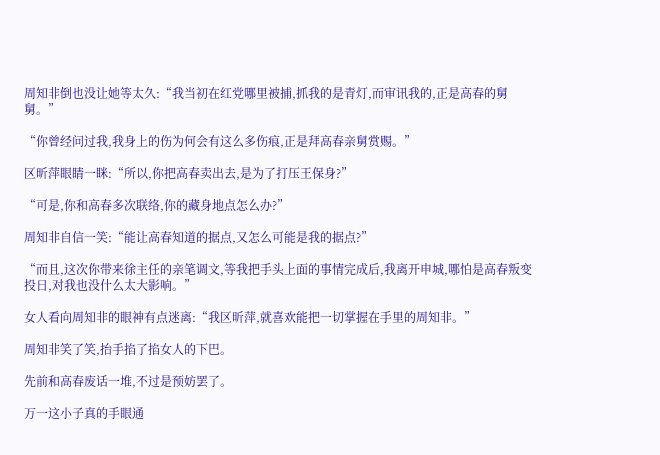周知非倒也没让她等太久:“我当初在红党哪里被捕,抓我的是青灯,而审讯我的,正是高春的舅舅。”

“你曾经问过我,我身上的伤为何会有这么多伤痕,正是拜高春亲舅赏赐。”

区昕萍眼睛一眯:“所以,你把高春卖出去,是为了打压王保身?”

“可是,你和高春多次联络,你的藏身地点怎么办?”

周知非自信一笑:“能让高春知道的据点,又怎么可能是我的据点?”

“而且,这次你带来徐主任的亲笔调文,等我把手头上面的事情完成后,我离开申城,哪怕是高春叛变投日,对我也没什么太大影响。”

女人看向周知非的眼神有点迷离:“我区昕萍,就喜欢能把一切掌握在手里的周知非。”

周知非笑了笑,抬手掐了掐女人的下巴。

先前和高春废话一堆,不过是预妨罢了。

万一这小子真的手眼通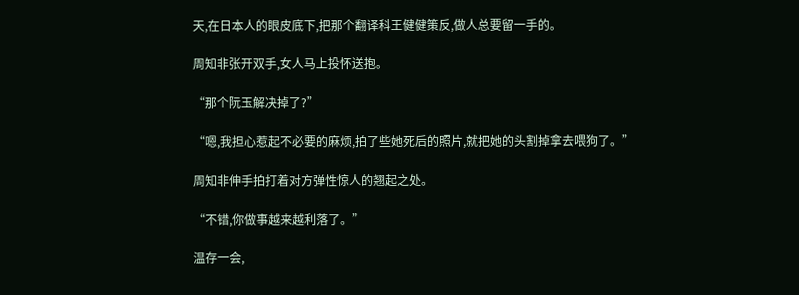天,在日本人的眼皮底下,把那个翻译科王健健策反,做人总要留一手的。

周知非张开双手,女人马上投怀送抱。

“那个阮玉解决掉了?”

“嗯,我担心惹起不必要的麻烦,拍了些她死后的照片,就把她的头割掉拿去喂狗了。”

周知非伸手拍打着对方弹性惊人的翘起之处。

“不错,你做事越来越利落了。”

温存一会,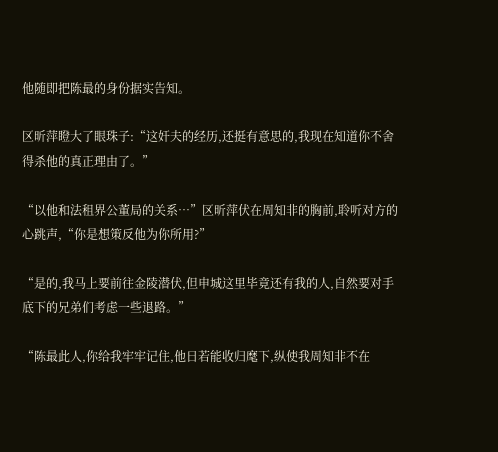他随即把陈最的身份据实告知。

区昕萍瞪大了眼珠子:“这奸夫的经历,还挺有意思的,我现在知道你不舍得杀他的真正理由了。”

“以他和法租界公董局的关系…”区昕萍伏在周知非的胸前,聆听对方的心跳声,“你是想策反他为你所用?”

“是的,我马上要前往金陵潜伏,但申城这里毕竟还有我的人,自然要对手底下的兄弟们考虑一些退路。”

“陈最此人,你给我牢牢记住,他日若能收归麾下,纵使我周知非不在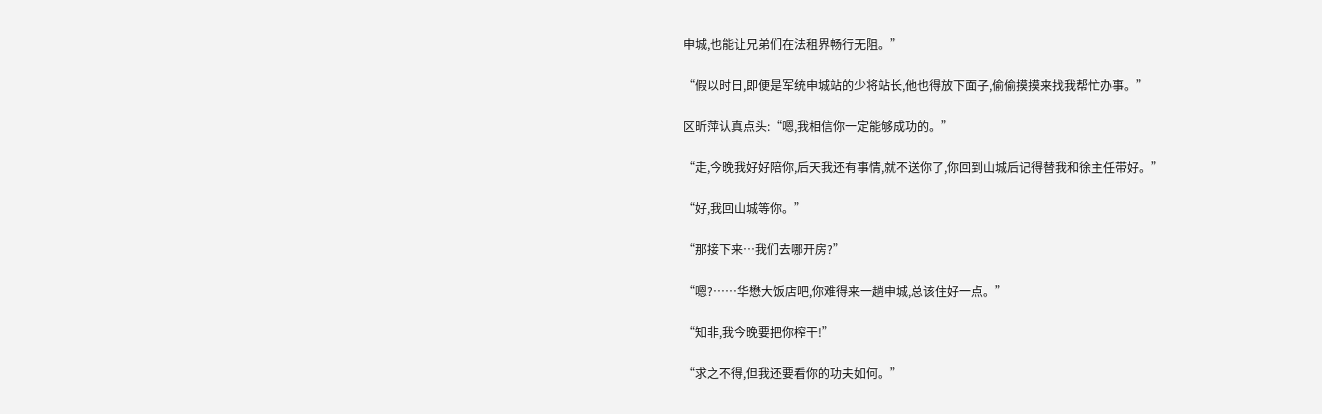申城,也能让兄弟们在法租界畅行无阻。”

“假以时日,即便是军统申城站的少将站长,他也得放下面子,偷偷摸摸来找我帮忙办事。”

区昕萍认真点头:“嗯,我相信你一定能够成功的。”

“走,今晚我好好陪你,后天我还有事情,就不送你了,你回到山城后记得替我和徐主任带好。”

“好,我回山城等你。”

“那接下来…我们去哪开房?”

“嗯?……华懋大饭店吧,你难得来一趟申城,总该住好一点。”

“知非,我今晚要把你榨干!”

“求之不得,但我还要看你的功夫如何。”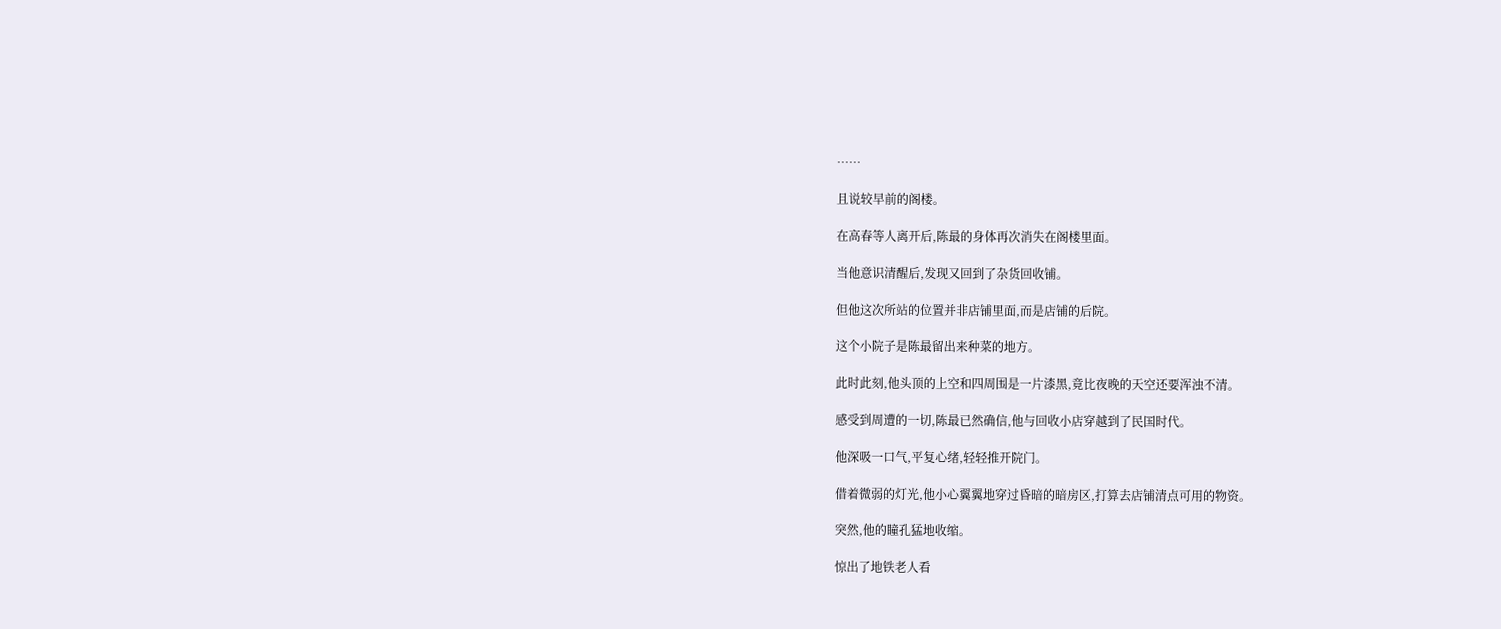……

且说较早前的阁楼。

在高春等人离开后,陈最的身体再次消失在阁楼里面。

当他意识清醒后,发现又回到了杂货回收铺。

但他这次所站的位置并非店铺里面,而是店铺的后院。

这个小院子是陈最留出来种菜的地方。

此时此刻,他头顶的上空和四周围是一片漆黑,竟比夜晚的天空还要浑浊不清。

感受到周遭的一切,陈最已然确信,他与回收小店穿越到了民国时代。

他深吸一口气,平复心绪,轻轻推开院门。

借着微弱的灯光,他小心翼翼地穿过昏暗的暗房区,打算去店铺清点可用的物资。

突然,他的瞳孔猛地收缩。

惊出了地铁老人看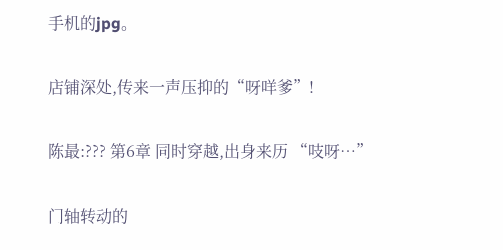手机的jpg。

店铺深处,传来一声压抑的“呀咩爹”!

陈最:??? 第6章 同时穿越,出身来历 “吱呀…”

门轴转动的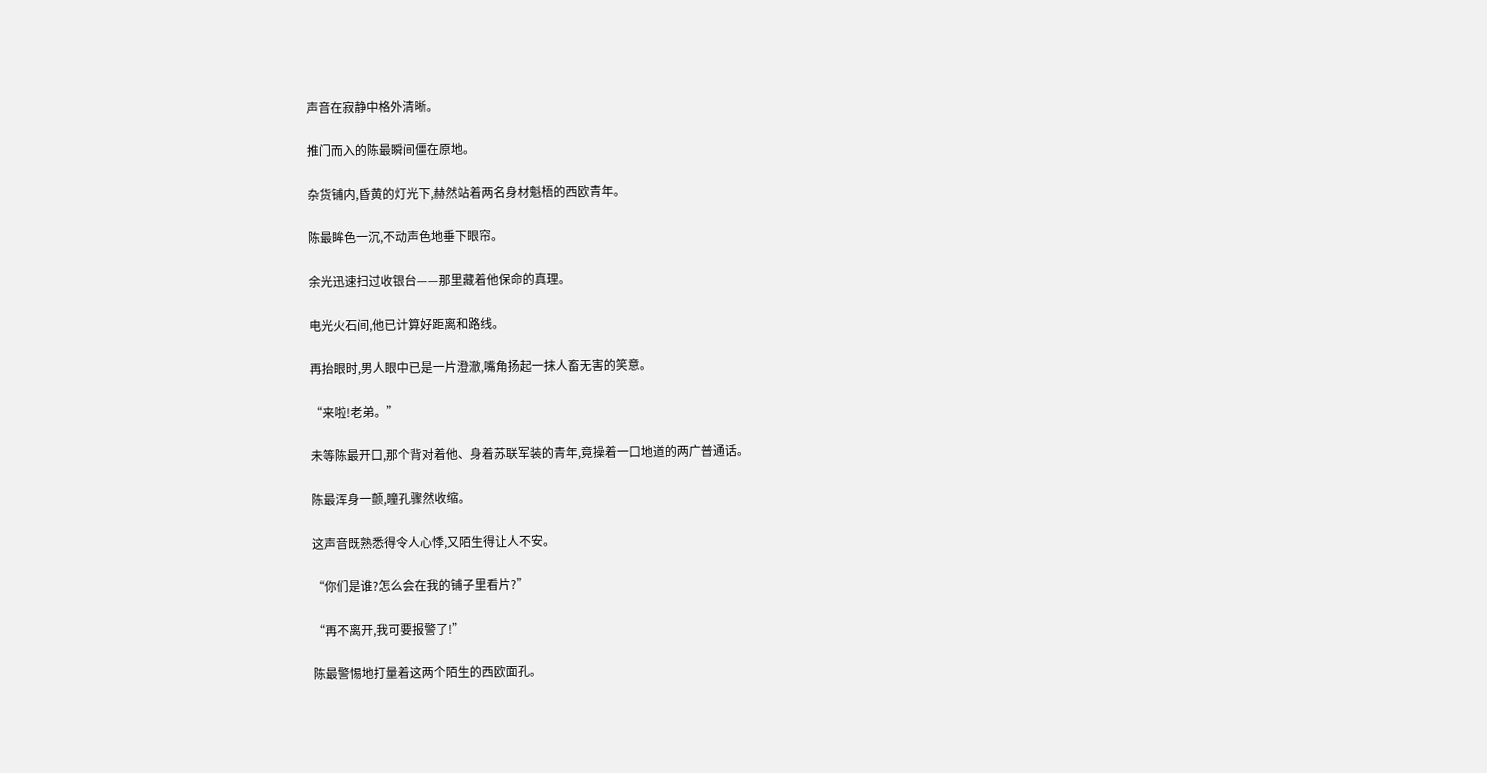声音在寂静中格外清晰。

推门而入的陈最瞬间僵在原地。

杂货铺内,昏黄的灯光下,赫然站着两名身材魁梧的西欧青年。

陈最眸色一沉,不动声色地垂下眼帘。

余光迅速扫过收银台——那里藏着他保命的真理。

电光火石间,他已计算好距离和路线。

再抬眼时,男人眼中已是一片澄澈,嘴角扬起一抹人畜无害的笑意。

“来啦!老弟。”

未等陈最开口,那个背对着他、身着苏联军装的青年,竟操着一口地道的两广普通话。

陈最浑身一颤,瞳孔骤然收缩。

这声音既熟悉得令人心悸,又陌生得让人不安。

“你们是谁?怎么会在我的铺子里看片?”

“再不离开,我可要报警了!”

陈最警惕地打量着这两个陌生的西欧面孔。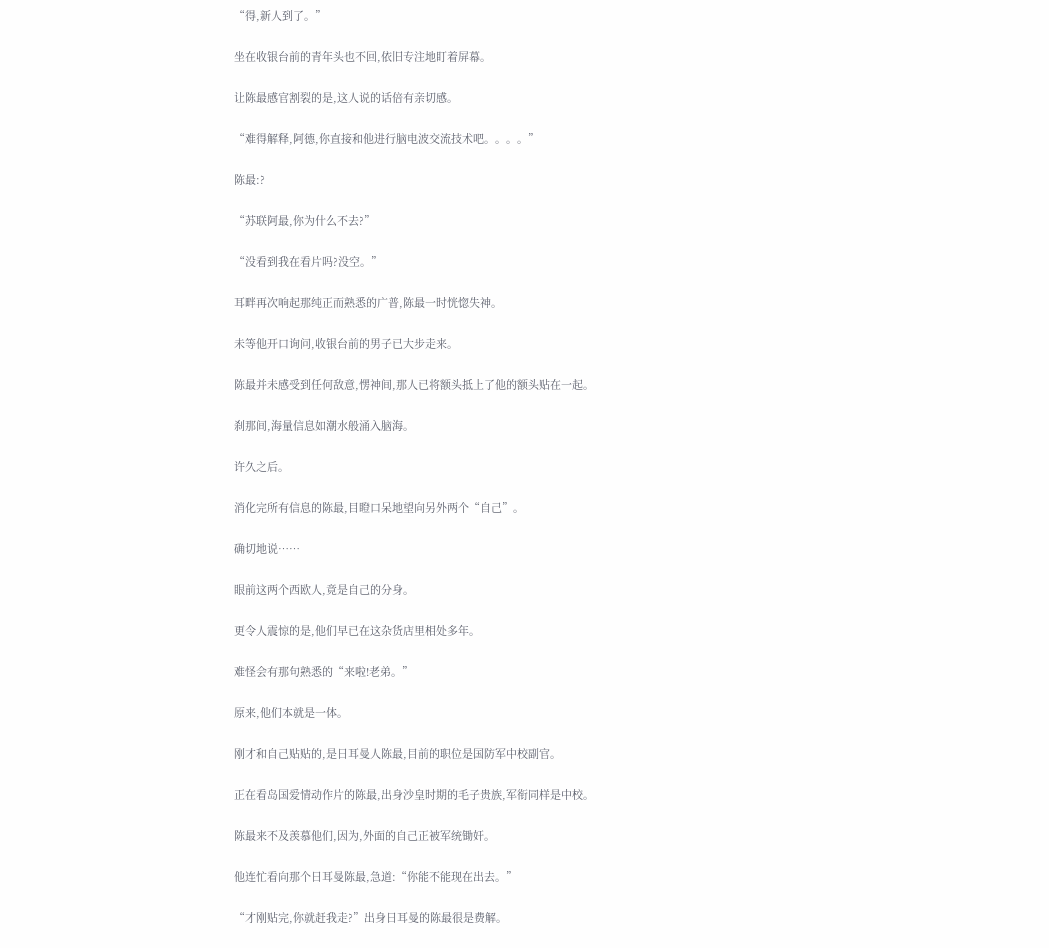“得,新人到了。”

坐在收银台前的青年头也不回,依旧专注地盯着屏幕。

让陈最感官割裂的是,这人说的话倍有亲切感。

“难得解释,阿德,你直接和他进行脑电波交流技术吧。。。。”

陈最:?

“苏联阿最,你为什么不去?”

“没看到我在看片吗?没空。”

耳畔再次响起那纯正而熟悉的广普,陈最一时恍惚失神。

未等他开口询问,收银台前的男子已大步走来。

陈最并未感受到任何敌意,愣神间,那人已将额头抵上了他的额头贴在一起。

刹那间,海量信息如潮水般涌入脑海。

许久之后。

消化完所有信息的陈最,目瞪口呆地望向另外两个“自己”。

确切地说……

眼前这两个西欧人,竟是自己的分身。

更令人震惊的是,他们早已在这杂货店里相处多年。

难怪会有那句熟悉的“来啦!老弟。”

原来,他们本就是一体。

刚才和自己贴贴的,是日耳曼人陈最,目前的职位是国防军中校副官。

正在看岛国爱情动作片的陈最,出身沙皇时期的毛子贵族,军衔同样是中校。

陈最来不及羡慕他们,因为,外面的自己正被军统锄奸。

他连忙看向那个日耳曼陈最,急道:“你能不能现在出去。”

“才刚贴完,你就赶我走?”出身日耳曼的陈最很是费解。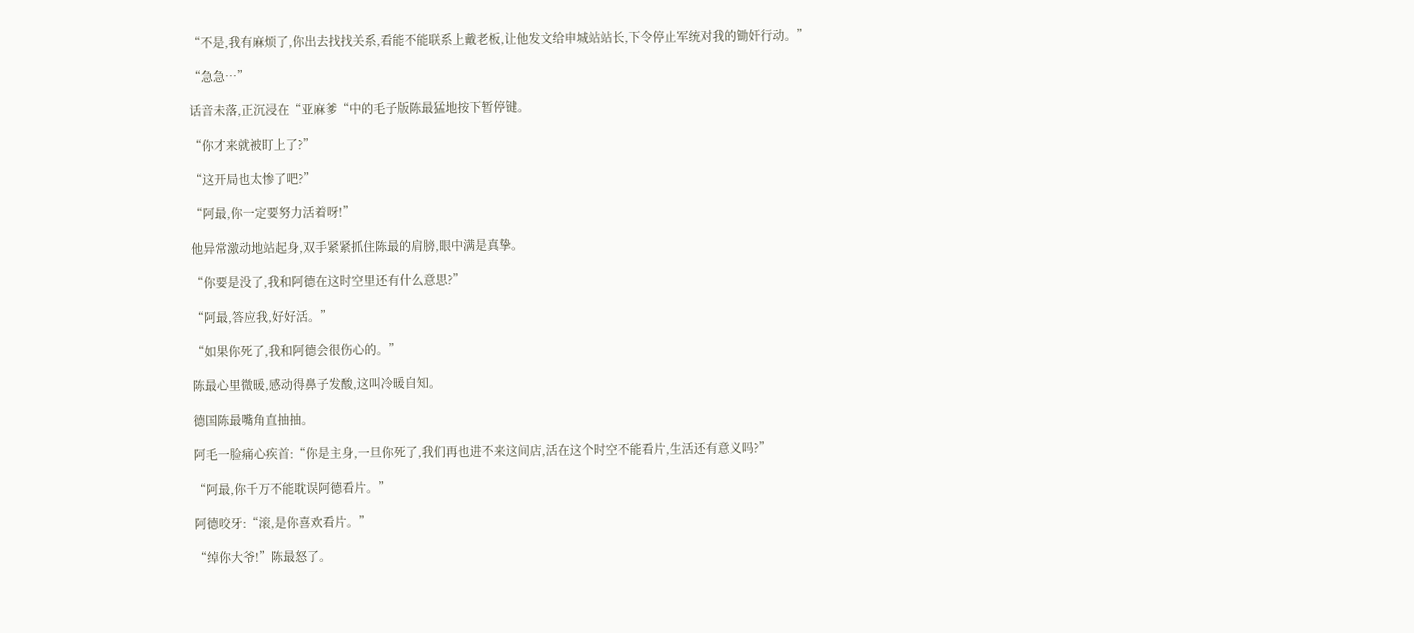“不是,我有麻烦了,你出去找找关系,看能不能联系上戴老板,让他发文给申城站站长,下令停止军统对我的锄奸行动。”

“急急…”

话音未落,正沉浸在“亚麻爹“中的毛子版陈最猛地按下暂停键。

“你才来就被盯上了?”

“这开局也太惨了吧?”

“阿最,你一定要努力活着呀!”

他异常激动地站起身,双手紧紧抓住陈最的肩膀,眼中满是真挚。

“你要是没了,我和阿德在这时空里还有什么意思?”

“阿最,答应我,好好活。”

“如果你死了,我和阿德会很伤心的。”

陈最心里微暖,感动得鼻子发酸,这叫冷暖自知。

德国陈最嘴角直抽抽。

阿毛一脸痛心疾首:“你是主身,一旦你死了,我们再也进不来这间店,活在这个时空不能看片,生活还有意义吗?”

“阿最,你千万不能耽误阿德看片。”

阿德咬牙:“滚,是你喜欢看片。”

“绰你大爷!”陈最怒了。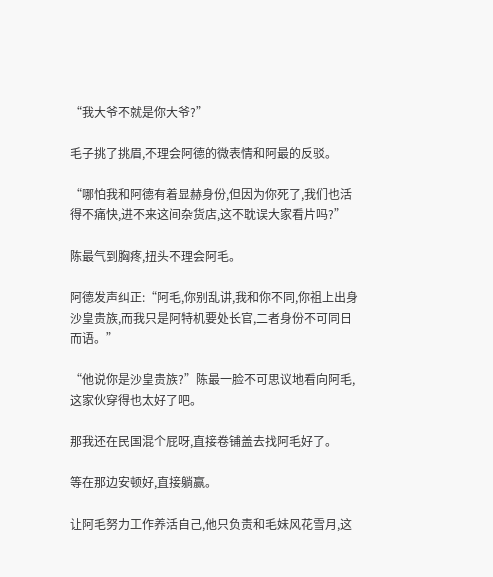“我大爷不就是你大爷?”

毛子挑了挑眉,不理会阿德的微表情和阿最的反驳。

“哪怕我和阿德有着显赫身份,但因为你死了,我们也活得不痛快,进不来这间杂货店,这不耽误大家看片吗?”

陈最气到胸疼,扭头不理会阿毛。

阿德发声纠正:“阿毛,你别乱讲,我和你不同,你祖上出身沙皇贵族,而我只是阿特机要处长官,二者身份不可同日而语。”

“他说你是沙皇贵族?”陈最一脸不可思议地看向阿毛,这家伙穿得也太好了吧。

那我还在民国混个屁呀,直接卷铺盖去找阿毛好了。

等在那边安顿好,直接躺赢。

让阿毛努力工作养活自己,他只负责和毛妹风花雪月,这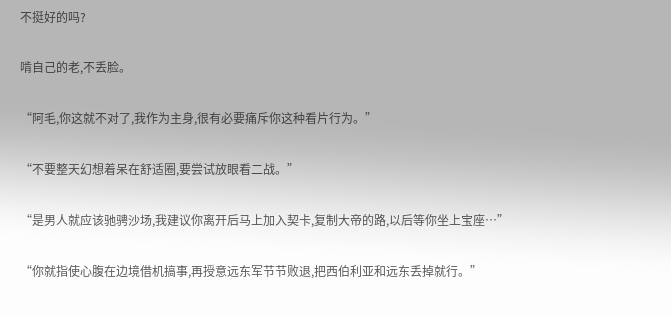不挺好的吗?

啃自己的老,不丢脸。

“阿毛,你这就不对了,我作为主身,很有必要痛斥你这种看片行为。”

“不要整天幻想着呆在舒适圈,要尝试放眼看二战。”

“是男人就应该驰骋沙场,我建议你离开后马上加入契卡,复制大帝的路,以后等你坐上宝座…”

“你就指使心腹在边境借机搞事,再授意远东军节节败退,把西伯利亚和远东丢掉就行。”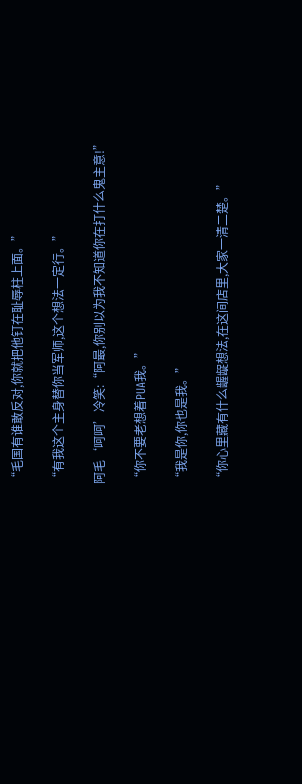“毛国有谁敢反对,你就把他钉在耻辱柱上面。”

“有我这个主身替你当军师,这个想法一定行。”

阿毛‘呵呵’冷笑:“阿最,你别以为我不知道你在打什么鬼主意!”

“你不要老想着PUA我。”

“我是你,你也是我。”

“你心里藏有什么龌龊想法,在这间店里,大家一清二楚。”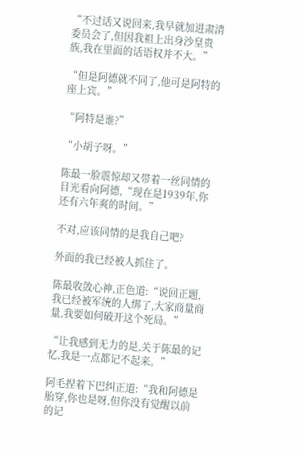“不过话又说回来,我早就加进肃清委员会了,但因我祖上出身沙皇贵族,我在里面的话语权并不大。”

“但是阿德就不同了,他可是阿特的座上宾。”

“阿特是谁?”

“小胡子呀。”

陈最一脸震惊却又带着一丝同情的目光看向阿德,“现在是1939年,你还有六年爽的时间。”

不对,应该同情的是我自己吧?

外面的我已经被人抓住了。

陈最收敛心神,正色道:“说回正题,我已经被军统的人绑了,大家商量商量,我要如何破开这个死局。”

“让我感到无力的是,关于陈最的记忆,我是一点都记不起来。”

阿毛捏着下巴纠正道:“我和阿德是胎穿,你也是呀,但你没有觉醒以前的记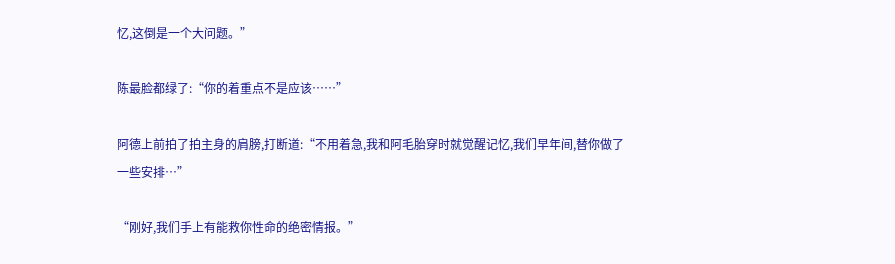忆,这倒是一个大问题。”

陈最脸都绿了:“你的着重点不是应该……”

阿德上前拍了拍主身的肩膀,打断道:“不用着急,我和阿毛胎穿时就觉醒记忆,我们早年间,替你做了一些安排…”

“刚好,我们手上有能救你性命的绝密情报。”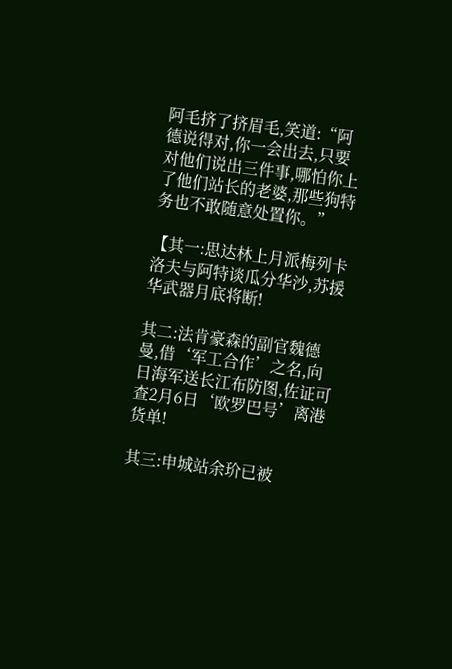阿毛挤了挤眉毛,笑道:“阿德说得对,你一会出去,只要对他们说出三件事,哪怕你上了他们站长的老婆,那些狗特务也不敢随意处置你。”

【其一:思达林上月派梅列卡洛夫与阿特谈瓜分华沙,苏援华武器月底将断!

其二:法肯豪森的副官魏德曼,借‘军工合作’之名,向日海军送长江布防图,佐证可查2月6日‘欧罗巴号’离港货单!

其三:申城站余玠已被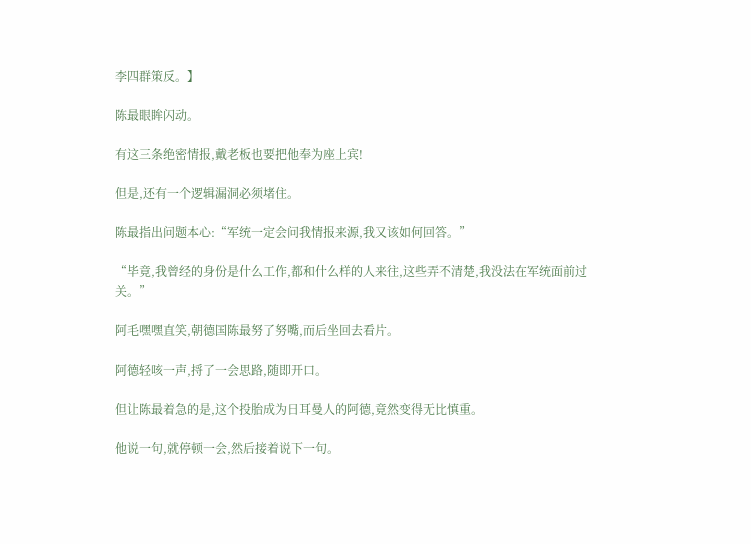李四群策反。】

陈最眼眸闪动。

有这三条绝密情报,戴老板也要把他奉为座上宾!

但是,还有一个逻辑漏洞必须堵住。

陈最指出问题本心:“军统一定会问我情报来源,我又该如何回答。”

“毕竟,我曾经的身份是什么工作,都和什么样的人来往,这些弄不清楚,我没法在军统面前过关。”

阿毛嘿嘿直笑,朝德国陈最努了努嘴,而后坐回去看片。

阿德轻咳一声,捋了一会思路,随即开口。

但让陈最着急的是,这个投胎成为日耳曼人的阿德,竟然变得无比慎重。

他说一句,就停顿一会,然后接着说下一句。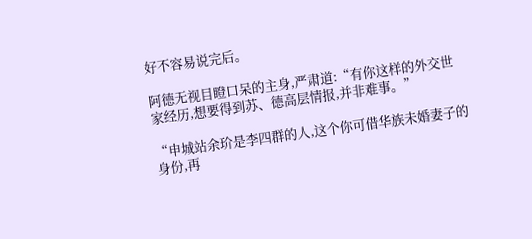好不容易说完后。

阿德无视目瞪口呆的主身,严肃道:“有你这样的外交世家经历,想要得到苏、德高层情报,并非难事。”

“申城站余玠是李四群的人,这个你可借华族未婚妻子的身份,再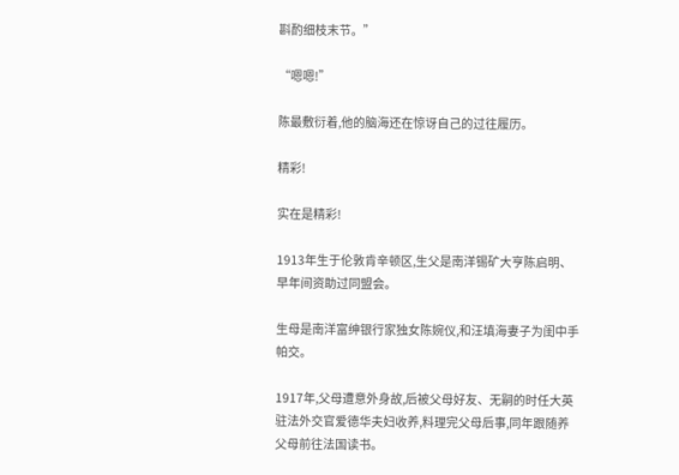斟酌细枝末节。”

“嗯嗯!”

陈最敷衍着,他的脑海还在惊讶自己的过往履历。

精彩!

实在是精彩!

1913年生于伦敦肯辛顿区,生父是南洋锡矿大亨陈启明、早年间资助过同盟会。

生母是南洋富绅银行家独女陈婉仪,和汪填海妻子为闺中手帕交。

1917年,父母遭意外身故,后被父母好友、无嗣的时任大英驻法外交官爱德华夫妇收养,料理完父母后事,同年跟随养父母前往法国读书。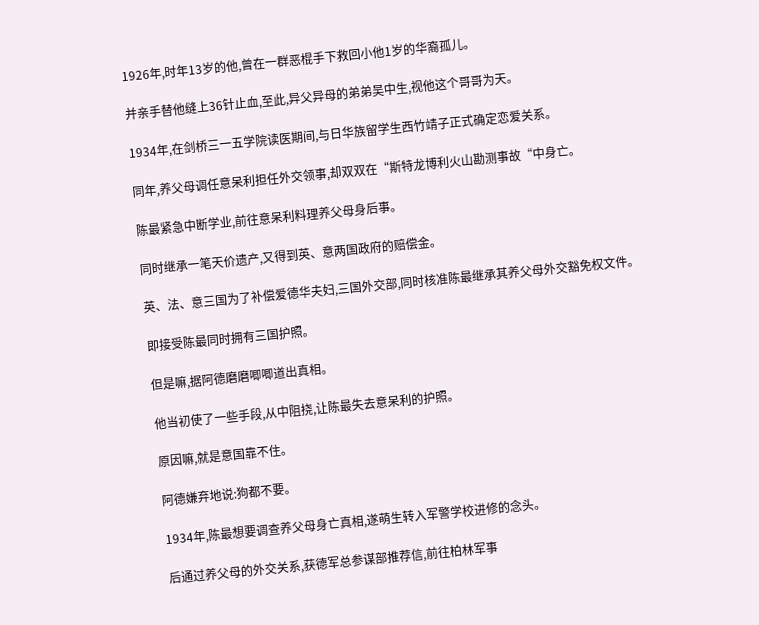1926年,时年13岁的他,曾在一群恶棍手下救回小他1岁的华裔孤儿。

并亲手替他缝上36针止血,至此,异父异母的弟弟吴中生,视他这个哥哥为天。

1934年,在剑桥三一五学院读医期间,与日华族留学生西竹靖子正式确定恋爱关系。

同年,养父母调任意呆利担任外交领事,却双双在“斯特龙博利火山勘测事故“中身亡。

陈最紧急中断学业,前往意呆利料理养父母身后事。

同时继承一笔天价遗产,又得到英、意两国政府的赔偿金。

英、法、意三国为了补偿爱德华夫妇,三国外交部,同时核准陈最继承其养父母外交豁免权文件。

即接受陈最同时拥有三国护照。

但是嘛,据阿德磨磨唧唧道出真相。

他当初使了一些手段,从中阻挠,让陈最失去意呆利的护照。

原因嘛,就是意国靠不住。

阿德嫌弃地说:狗都不要。

1934年,陈最想要调查养父母身亡真相,遂萌生转入军警学校进修的念头。

后通过养父母的外交关系,获德军总参谋部推荐信,前往柏林军事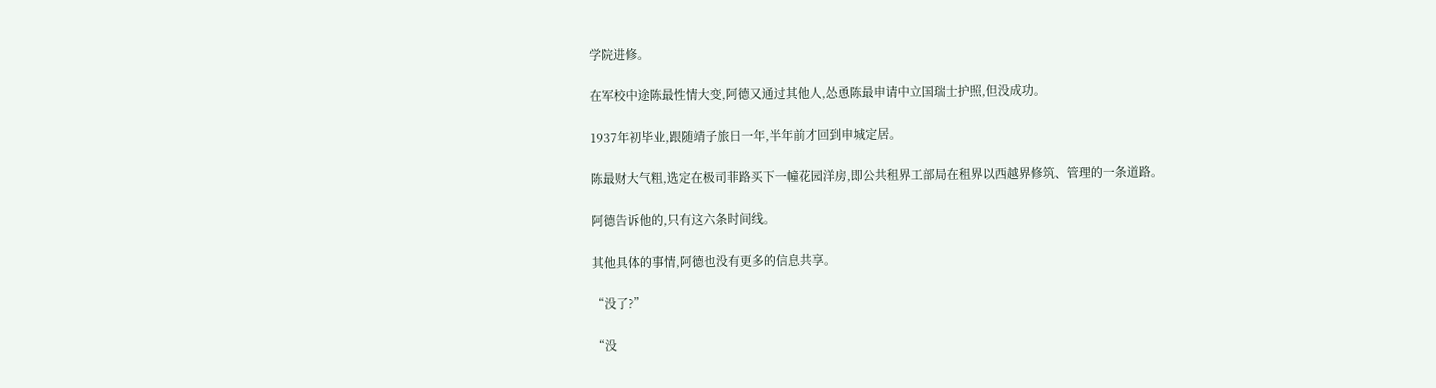学院进修。

在军校中途陈最性情大变,阿德又通过其他人,怂恿陈最申请中立国瑞士护照,但没成功。

1937年初毕业,跟随靖子旅日一年,半年前才回到申城定居。

陈最财大气粗,选定在极司菲路买下一幢花园洋房,即公共租界工部局在租界以西越界修筑、管理的一条道路。

阿德告诉他的,只有这六条时间线。

其他具体的事情,阿德也没有更多的信息共享。

“没了?”

“没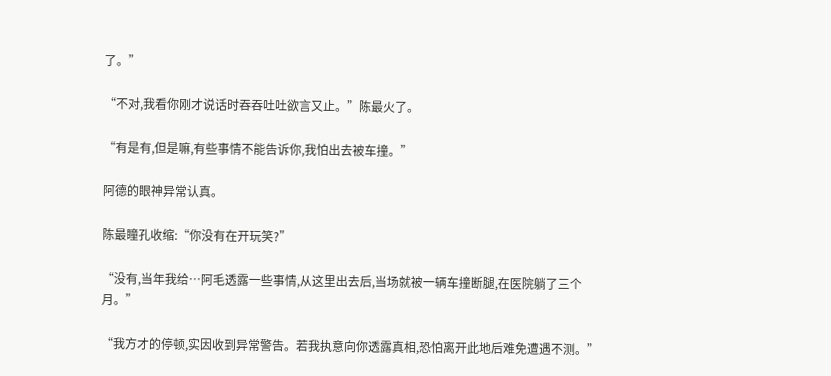了。”

“不对,我看你刚才说话时吞吞吐吐欲言又止。”陈最火了。

“有是有,但是嘛,有些事情不能告诉你,我怕出去被车撞。”

阿德的眼神异常认真。

陈最瞳孔收缩:“你没有在开玩笑?”

“没有,当年我给…阿毛透露一些事情,从这里出去后,当场就被一辆车撞断腿,在医院躺了三个月。”

“我方才的停顿,实因收到异常警告。若我执意向你透露真相,恐怕离开此地后难免遭遇不测。”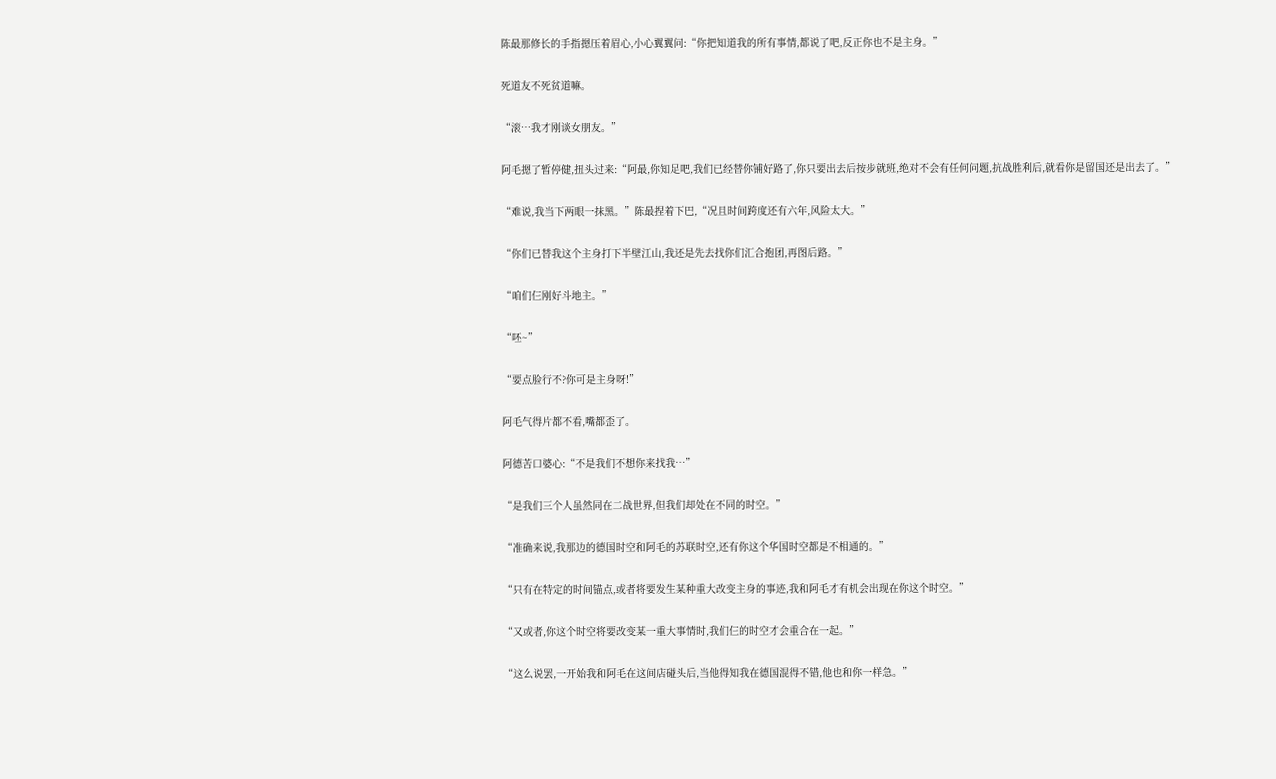陈最那修长的手指摁压着眉心,小心翼翼问:“你把知道我的所有事情,都说了吧,反正你也不是主身。”

死道友不死贫道嘛。

“滚…我才刚谈女朋友。”

阿毛摁了暂停健,扭头过来:“阿最,你知足吧,我们已经替你铺好路了,你只要出去后按步就班,绝对不会有任何问题,抗战胜利后,就看你是留国还是出去了。”

“难说,我当下两眼一抹黑。”陈最捏着下巴,“况且时间跨度还有六年,风险太大。”

“你们已替我这个主身打下半壁江山,我还是先去找你们汇合抱团,再图后路。”

“咱们仨刚好斗地主。”

“呸~”

“要点脸行不?你可是主身呀!”

阿毛气得片都不看,嘴都歪了。

阿德苦口婆心:“不是我们不想你来找我…”

“是我们三个人虽然同在二战世界,但我们却处在不同的时空。”

“准确来说,我那边的德国时空和阿毛的苏联时空,还有你这个华国时空都是不相通的。”

“只有在特定的时间锚点,或者将要发生某种重大改变主身的事迹,我和阿毛才有机会出现在你这个时空。”

“又或者,你这个时空将要改变某一重大事情时,我们仨的时空才会重合在一起。”

“这么说罢,一开始我和阿毛在这间店碰头后,当他得知我在德国混得不错,他也和你一样急。”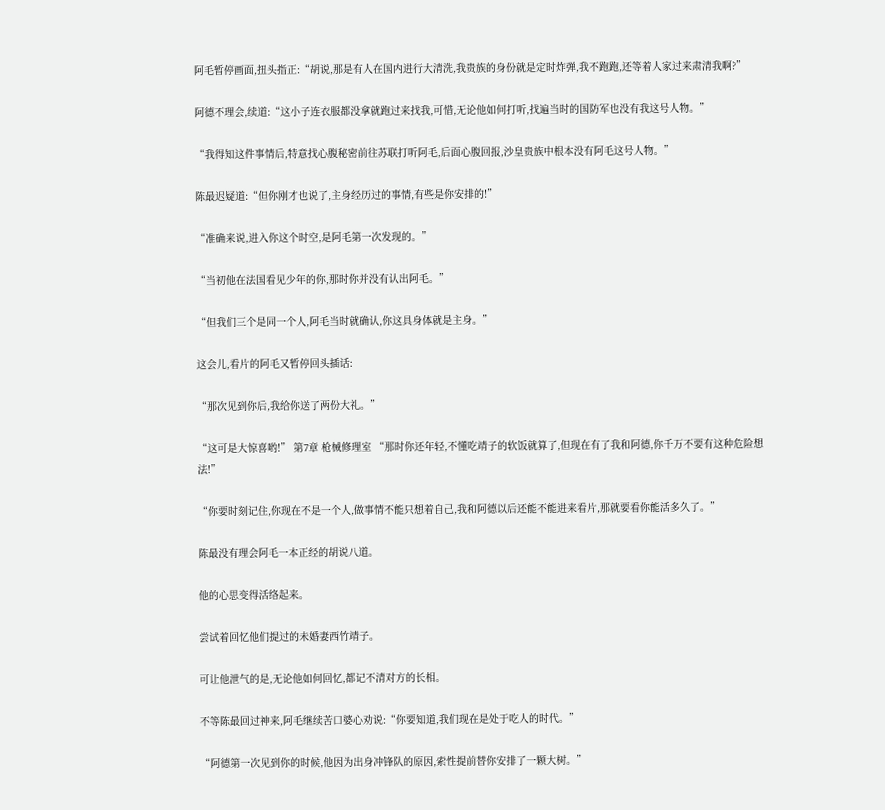阿毛暂停画面,扭头指正:“胡说,那是有人在国内进行大清洗,我贵族的身份就是定时炸弹,我不跑跑,还等着人家过来肃清我啊?”

阿德不理会,续道:“这小子连衣服都没拿就跑过来找我,可惜,无论他如何打听,找遍当时的国防军也没有我这号人物。”

“我得知这件事情后,特意找心腹秘密前往苏联打听阿毛,后面心腹回报,沙皇贵族中根本没有阿毛这号人物。”

陈最迟疑道:“但你刚才也说了,主身经历过的事情,有些是你安排的!”

“准确来说,进入你这个时空,是阿毛第一次发现的。”

“当初他在法国看见少年的你,那时你并没有认出阿毛。”

“但我们三个是同一个人,阿毛当时就确认,你这具身体就是主身。”

这会儿,看片的阿毛又暂停回头插话:

“那次见到你后,我给你送了两份大礼。”

“这可是大惊喜哟!” 第7章 枪械修理室 “那时你还年轻,不懂吃靖子的软饭就算了,但现在有了我和阿德,你千万不要有这种危险想法!”

“你要时刻记住,你现在不是一个人,做事情不能只想着自己,我和阿德以后还能不能进来看片,那就要看你能活多久了。”

陈最没有理会阿毛一本正经的胡说八道。

他的心思变得活络起来。

尝试着回忆他们提过的未婚妻西竹靖子。

可让他泄气的是,无论他如何回忆,都记不清对方的长相。

不等陈最回过神来,阿毛继续苦口婆心劝说:“你要知道,我们现在是处于吃人的时代。”

“阿德第一次见到你的时候,他因为出身冲锋队的原因,索性提前替你安排了一颗大树。”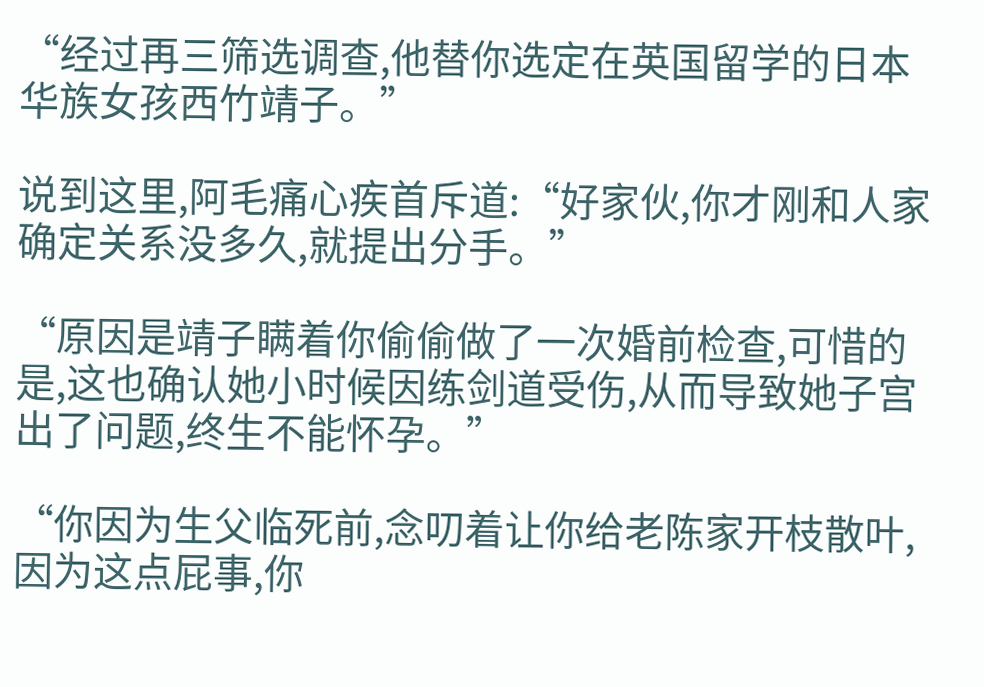“经过再三筛选调查,他替你选定在英国留学的日本华族女孩西竹靖子。”

说到这里,阿毛痛心疾首斥道:“好家伙,你才刚和人家确定关系没多久,就提出分手。”

“原因是靖子瞒着你偷偷做了一次婚前检查,可惜的是,这也确认她小时候因练剑道受伤,从而导致她子宫出了问题,终生不能怀孕。”

“你因为生父临死前,念叨着让你给老陈家开枝散叶,因为这点屁事,你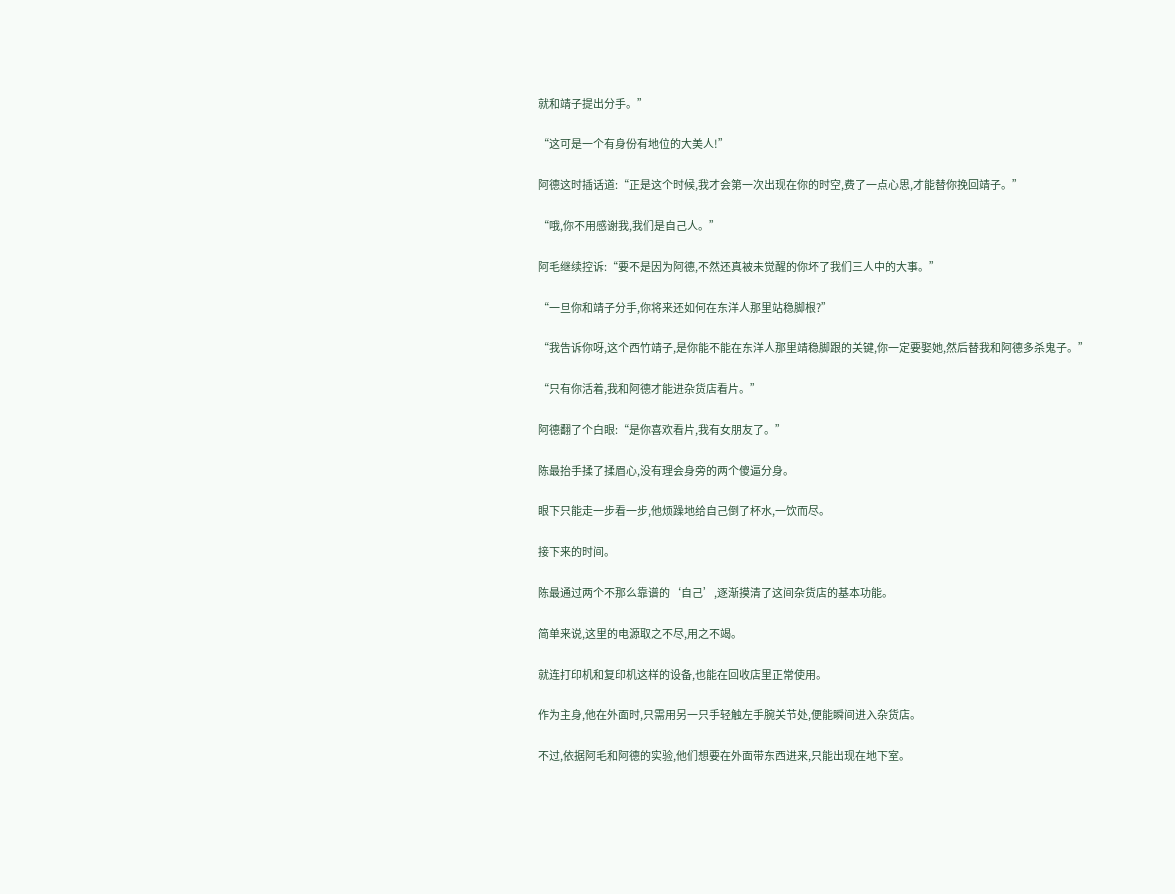就和靖子提出分手。”

“这可是一个有身份有地位的大美人!”

阿德这时插话道:“正是这个时候,我才会第一次出现在你的时空,费了一点心思,才能替你挽回靖子。”

“哦,你不用感谢我,我们是自己人。”

阿毛继续控诉:“要不是因为阿德,不然还真被未觉醒的你坏了我们三人中的大事。”

“一旦你和靖子分手,你将来还如何在东洋人那里站稳脚根?”

“我告诉你呀,这个西竹靖子,是你能不能在东洋人那里靖稳脚跟的关键,你一定要娶她,然后替我和阿德多杀鬼子。”

“只有你活着,我和阿德才能进杂货店看片。”

阿德翻了个白眼:“是你喜欢看片,我有女朋友了。”

陈最抬手揉了揉眉心,没有理会身旁的两个傻逼分身。

眼下只能走一步看一步,他烦躁地给自己倒了杯水,一饮而尽。

接下来的时间。

陈最通过两个不那么靠谱的‘自己’,逐渐摸清了这间杂货店的基本功能。

简单来说,这里的电源取之不尽,用之不竭。

就连打印机和复印机这样的设备,也能在回收店里正常使用。

作为主身,他在外面时,只需用另一只手轻触左手腕关节处,便能瞬间进入杂货店。

不过,依据阿毛和阿德的实验,他们想要在外面带东西进来,只能出现在地下室。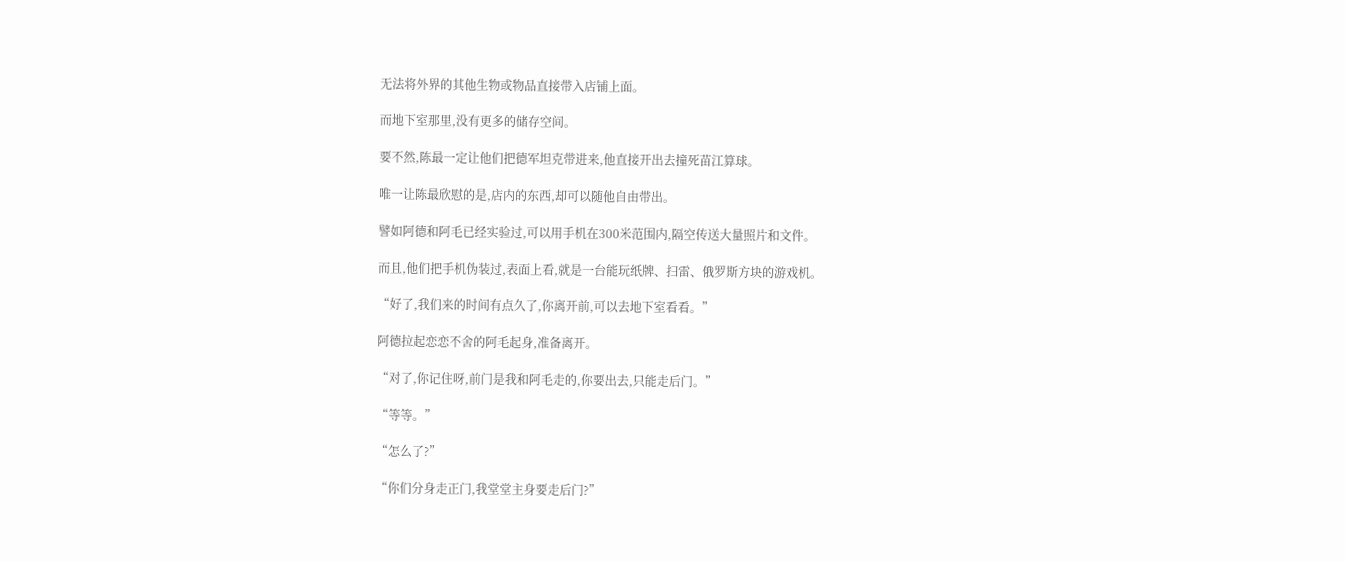无法将外界的其他生物或物品直接带入店铺上面。

而地下室那里,没有更多的储存空间。

要不然,陈最一定让他们把德军坦克带进来,他直接开出去撞死苗江算球。

唯一让陈最欣慰的是,店内的东西,却可以随他自由带出。

譬如阿德和阿毛已经实验过,可以用手机在300米范围内,隔空传送大量照片和文件。

而且,他们把手机伪装过,表面上看,就是一台能玩纸牌、扫雷、俄罗斯方块的游戏机。

“好了,我们来的时间有点久了,你离开前,可以去地下室看看。”

阿德拉起恋恋不舍的阿毛起身,准备离开。

“对了,你记住呀,前门是我和阿毛走的,你要出去,只能走后门。”

“等等。”

“怎么了?”

“你们分身走正门,我堂堂主身要走后门?”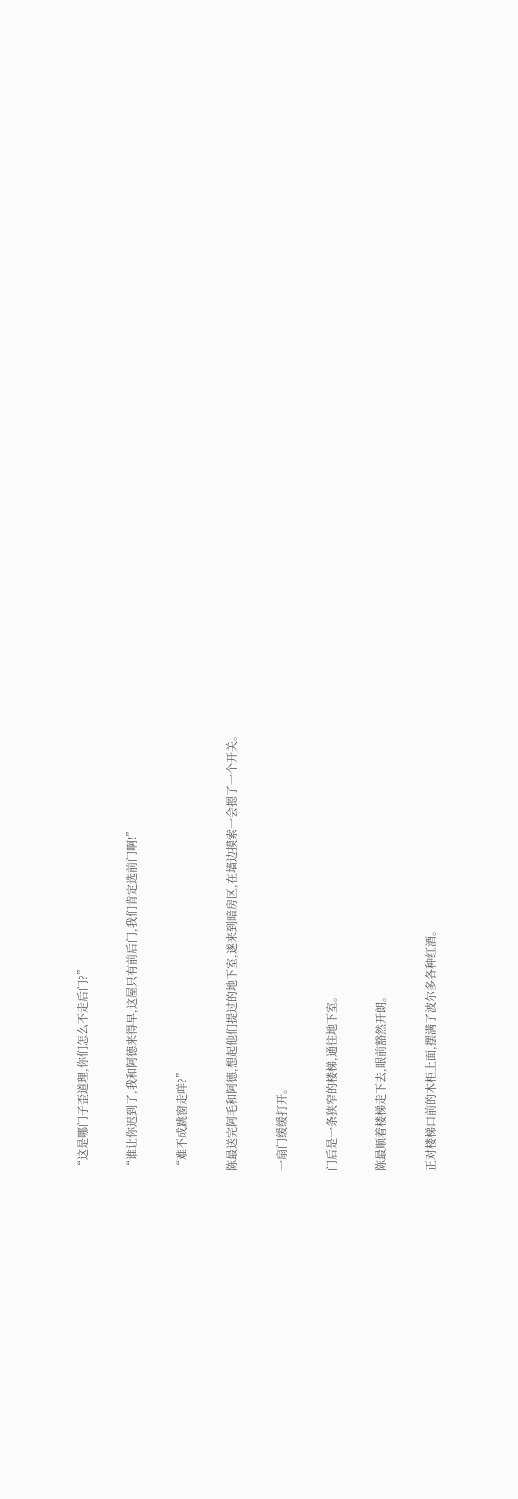“这是哪门子歪道理,你们怎么不走后门?”

“谁让你迟到了,我和阿德来得早,这屋只有前后门,我们肯定选前门啊!”

“难不成跳窗走咩?”

陈最送完阿毛和阿德,想起他们提过的地下室,遂来到暗房区,在墙边摸索一会摁了一个开关。

一扇门缓缓打开。

门后是一条狭窄的楼梯,通往地下室。

陈最顺着楼梯走下去,眼前豁然开朗。

正对楼梯口前的木柜上面,摆满了波尔多各种红酒。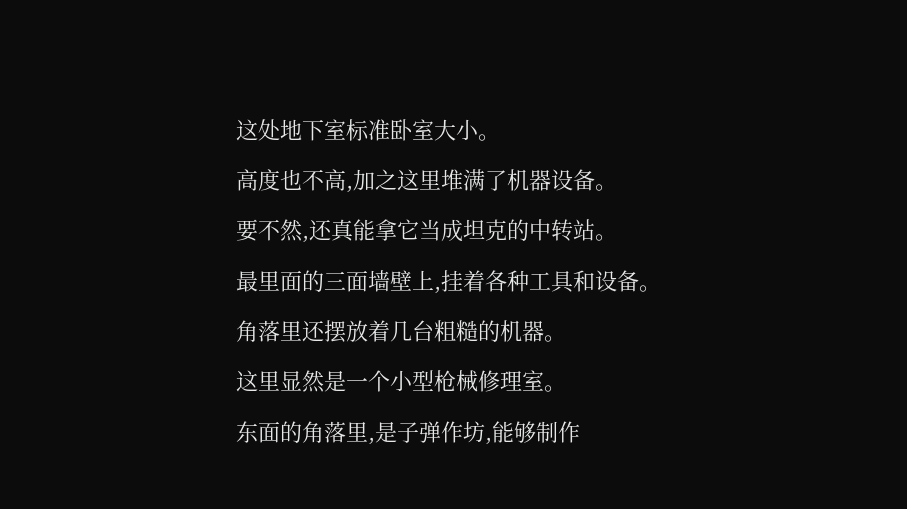这处地下室标准卧室大小。

高度也不高,加之这里堆满了机器设备。

要不然,还真能拿它当成坦克的中转站。

最里面的三面墙壁上,挂着各种工具和设备。

角落里还摆放着几台粗糙的机器。

这里显然是一个小型枪械修理室。

东面的角落里,是子弹作坊,能够制作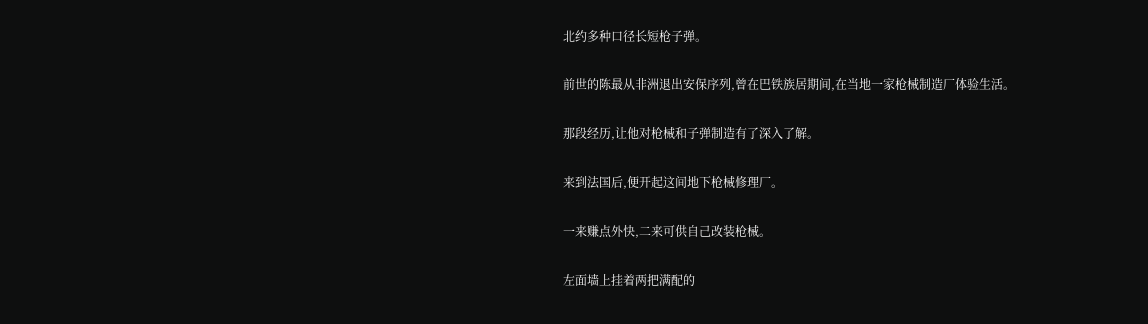北约多种口径长短枪子弹。

前世的陈最从非洲退出安保序列,曾在巴铁族居期间,在当地一家枪械制造厂体验生活。

那段经历,让他对枪械和子弹制造有了深入了解。

来到法国后,便开起这间地下枪械修理厂。

一来赚点外快,二来可供自己改装枪械。

左面墙上挂着两把满配的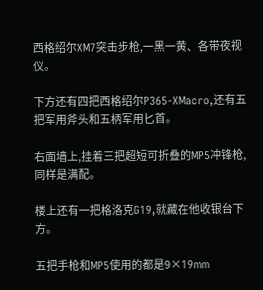西格绍尔XM7突击步枪,一黑一黄、各带夜视仪。

下方还有四把西格绍尔P365-XMacro,还有五把军用斧头和五柄军用匕首。

右面墙上,挂着三把超短可折叠的MP5冲锋枪,同样是满配。

楼上还有一把格洛克G19,就藏在他收银台下方。

五把手枪和MP5使用的都是9×19mm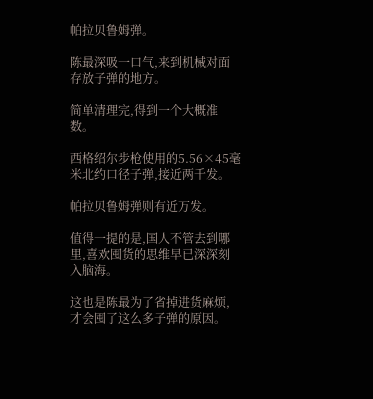帕拉贝鲁姆弹。

陈最深吸一口气,来到机械对面存放子弹的地方。

简单清理完,得到一个大概准数。

西格绍尔步枪使用的5.56×45毫米北约口径子弹,接近两千发。

帕拉贝鲁姆弹则有近万发。

值得一提的是,国人不管去到哪里,喜欢囤货的思维早已深深刻入脑海。

这也是陈最为了省掉进货麻烦,才会囤了这么多子弹的原因。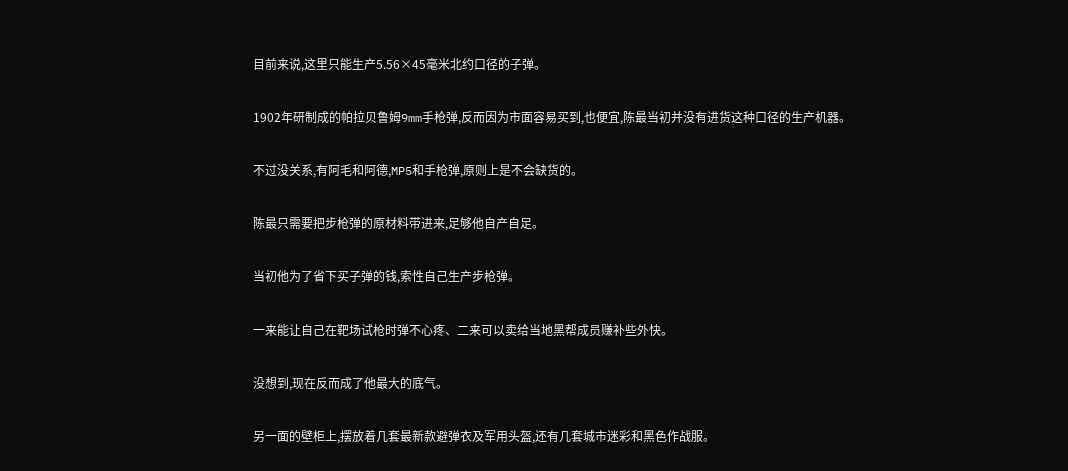目前来说,这里只能生产5.56×45毫米北约口径的子弹。

1902年研制成的帕拉贝鲁姆9mm手枪弹,反而因为市面容易买到,也便宜,陈最当初并没有进货这种口径的生产机器。

不过没关系,有阿毛和阿德,MP5和手枪弹,原则上是不会缺货的。

陈最只需要把步枪弹的原材料带进来,足够他自产自足。

当初他为了省下买子弹的钱,索性自己生产步枪弹。

一来能让自己在靶场试枪时弹不心疼、二来可以卖给当地黑帮成员赚补些外快。

没想到,现在反而成了他最大的底气。

另一面的壁柜上,摆放着几套最新款避弹衣及军用头盔,还有几套城市迷彩和黑色作战服。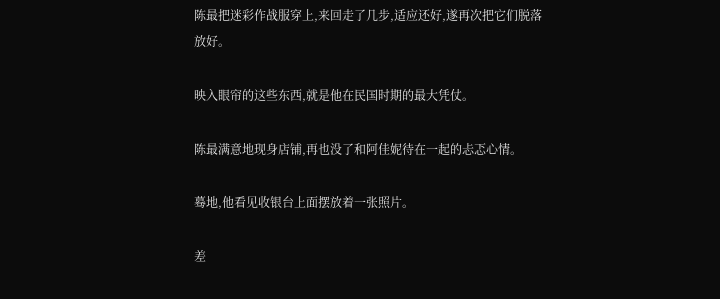陈最把迷彩作战服穿上,来回走了几步,适应还好,遂再次把它们脱落放好。

映入眼帘的这些东西,就是他在民国时期的最大凭仗。

陈最满意地现身店铺,再也没了和阿佳妮待在一起的忐忑心情。

蓦地,他看见收银台上面摆放着一张照片。

差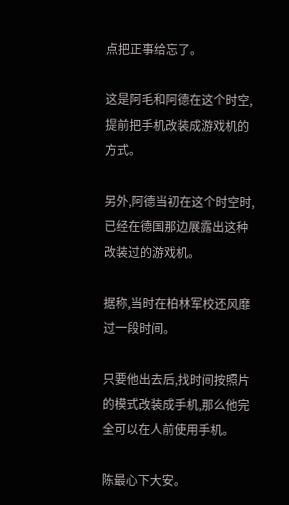点把正事给忘了。

这是阿毛和阿德在这个时空,提前把手机改装成游戏机的方式。

另外,阿德当初在这个时空时,已经在德国那边展露出这种改装过的游戏机。

据称,当时在柏林军校还风靡过一段时间。

只要他出去后,找时间按照片的模式改装成手机,那么他完全可以在人前使用手机。

陈最心下大安。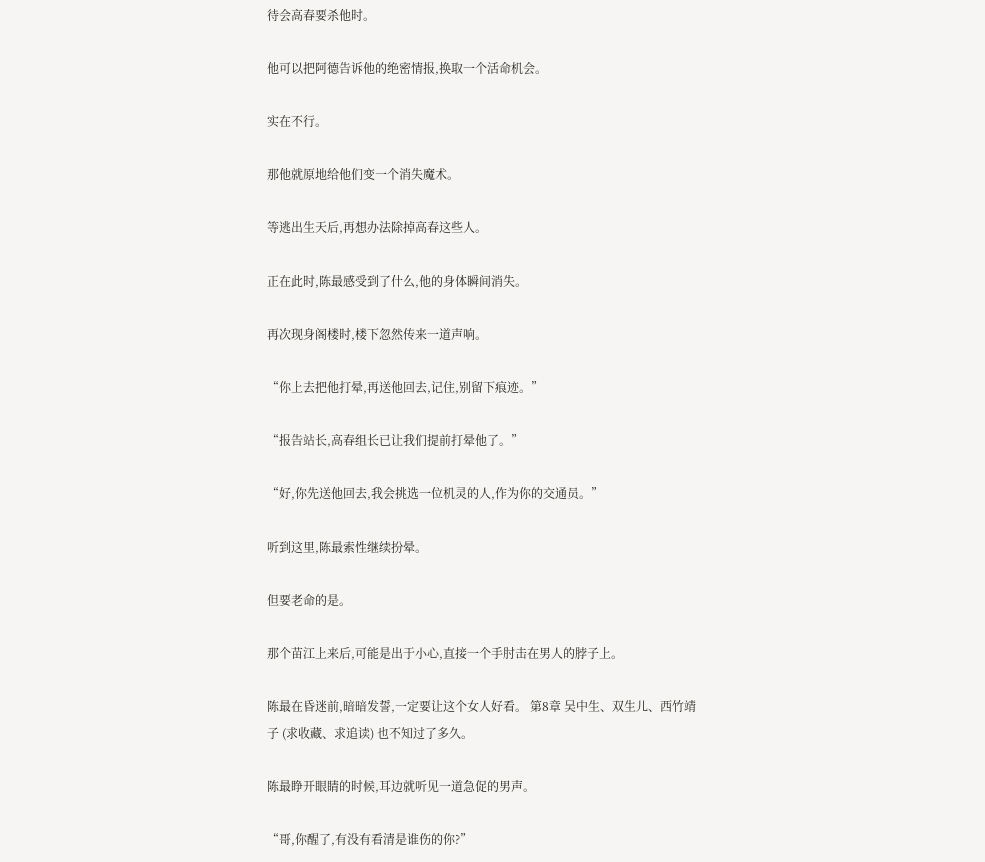待会高春要杀他时。

他可以把阿德告诉他的绝密情报,换取一个活命机会。

实在不行。

那他就原地给他们变一个消失魔术。

等逃出生天后,再想办法除掉高春这些人。

正在此时,陈最感受到了什么,他的身体瞬间消失。

再次现身阁楼时,楼下忽然传来一道声响。

“你上去把他打晕,再送他回去,记住,别留下痕迹。”

“报告站长,高春组长已让我们提前打晕他了。”

“好,你先送他回去,我会挑选一位机灵的人,作为你的交通员。”

听到这里,陈最索性继续扮晕。

但要老命的是。

那个苗江上来后,可能是出于小心,直接一个手肘击在男人的脖子上。

陈最在昏迷前,暗暗发誓,一定要让这个女人好看。 第8章 吴中生、双生儿、西竹靖子 (求收藏、求追读) 也不知过了多久。

陈最睁开眼睛的时候,耳边就听见一道急促的男声。

“哥,你醒了,有没有看清是谁伤的你?”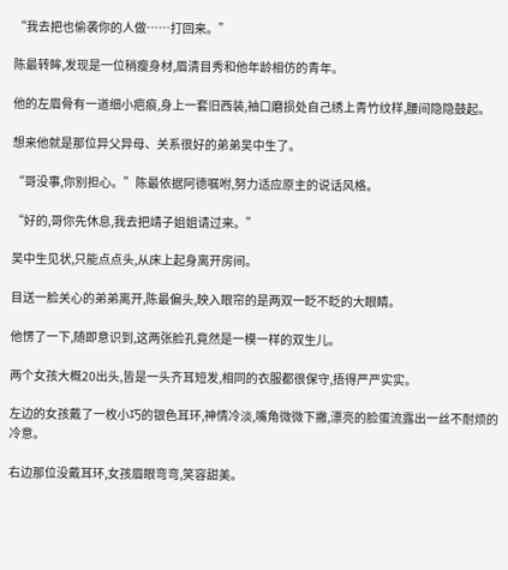“我去把也偷袭你的人做……打回来。”

陈最转眸,发现是一位稍瘦身材,眉清目秀和他年龄相仿的青年。

他的左眉骨有一道细小疤痕,身上一套旧西装,袖口磨损处自己绣上青竹纹样,腰间隐隐鼓起。

想来他就是那位异父异母、关系很好的弟弟吴中生了。

“哥没事,你别担心。”陈最依据阿德嘱咐,努力适应原主的说话风格。

“好的,哥你先休息,我去把靖子姐姐请过来。”

吴中生见状,只能点点头,从床上起身离开房间。

目送一脸关心的弟弟离开,陈最偏头,映入眼帘的是两双一眨不眨的大眼睛。

他愣了一下,随即意识到,这两张脸孔竟然是一模一样的双生儿。

两个女孩大概20出头,皆是一头齐耳短发,相同的衣服都很保守,捂得严严实实。

左边的女孩戴了一枚小巧的银色耳环,神情冷淡,嘴角微微下撇,漂亮的脸蛋流露出一丝不耐烦的冷意。

右边那位没戴耳环,女孩眉眼弯弯,笑容甜美。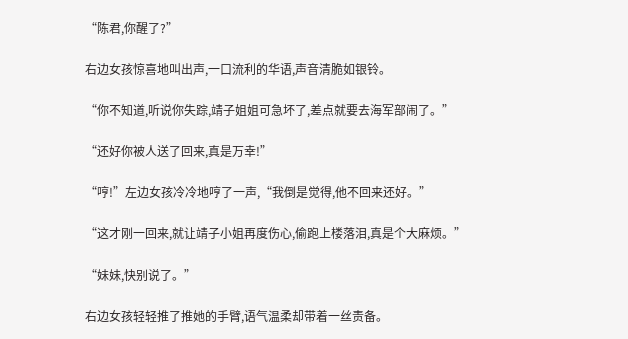“陈君,你醒了?”

右边女孩惊喜地叫出声,一口流利的华语,声音清脆如银铃。

“你不知道,听说你失踪,靖子姐姐可急坏了,差点就要去海军部闹了。”

“还好你被人送了回来,真是万幸!”

“哼!”左边女孩冷冷地哼了一声,“我倒是觉得,他不回来还好。”

“这才刚一回来,就让靖子小姐再度伤心,偷跑上楼落泪,真是个大麻烦。”

“妹妹,快别说了。”

右边女孩轻轻推了推她的手臂,语气温柔却带着一丝责备。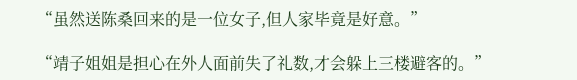“虽然送陈桑回来的是一位女子,但人家毕竟是好意。”

“靖子姐姐是担心在外人面前失了礼数,才会躲上三楼避客的。”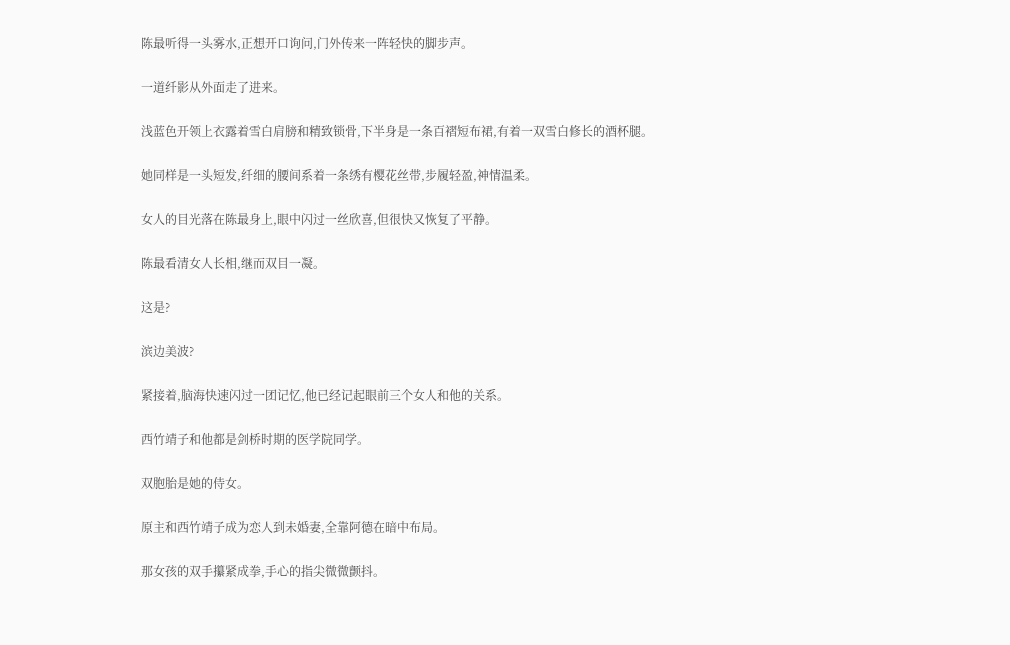陈最听得一头雾水,正想开口询问,门外传来一阵轻快的脚步声。

一道纤影从外面走了进来。

浅蓝色开领上衣露着雪白肩膀和精致锁骨,下半身是一条百褶短布裙,有着一双雪白修长的酒杯腿。

她同样是一头短发,纤细的腰间系着一条绣有樱花丝带,步履轻盈,神情温柔。

女人的目光落在陈最身上,眼中闪过一丝欣喜,但很快又恢复了平静。

陈最看清女人长相,继而双目一凝。

这是?

滨边美波?

紧接着,脑海快速闪过一团记忆,他已经记起眼前三个女人和他的关系。

西竹靖子和他都是剑桥时期的医学院同学。

双胞胎是她的侍女。

原主和西竹靖子成为恋人到未婚妻,全靠阿德在暗中布局。

那女孩的双手攥紧成拳,手心的指尖微微颤抖。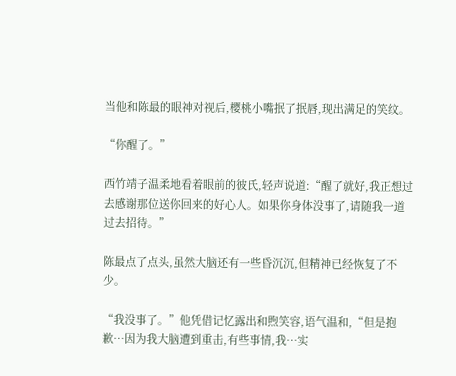当他和陈最的眼神对视后,樱桃小嘴抿了抿唇,现出满足的笑纹。

“你醒了。”

西竹靖子温柔地看着眼前的彼氏,轻声说道:“醒了就好,我正想过去感谢那位送你回来的好心人。如果你身体没事了,请随我一道过去招待。”

陈最点了点头,虽然大脑还有一些昏沉沉,但精神已经恢复了不少。

“我没事了。”他凭借记忆露出和煦笑容,语气温和,“但是抱歉…因为我大脑遭到重击,有些事情,我…实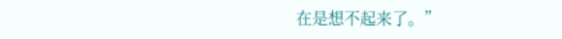在是想不起来了。”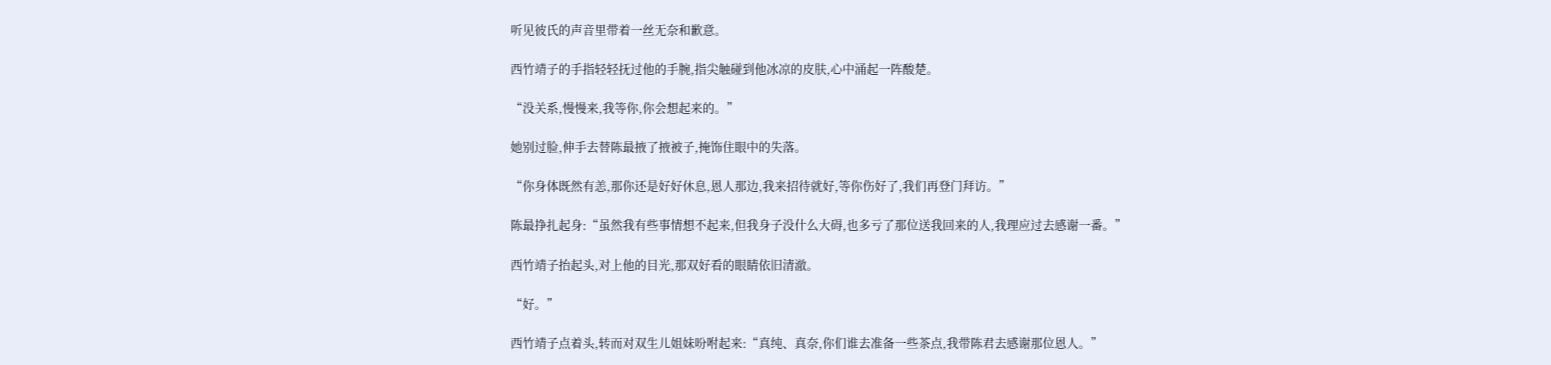听见彼氏的声音里带着一丝无奈和歉意。

西竹靖子的手指轻轻抚过他的手腕,指尖触碰到他冰凉的皮肤,心中涌起一阵酸楚。

“没关系,慢慢来,我等你,你会想起来的。”

她别过脸,伸手去替陈最掖了掖被子,掩饰住眼中的失落。

“你身体既然有恙,那你还是好好休息,恩人那边,我来招待就好,等你伤好了,我们再登门拜访。”

陈最挣扎起身:“虽然我有些事情想不起来,但我身子没什么大碍,也多亏了那位送我回来的人,我理应过去感谢一番。”

西竹靖子抬起头,对上他的目光,那双好看的眼睛依旧清澈。

“好。”

西竹靖子点着头,转而对双生儿姐妹吩咐起来:“真纯、真奈,你们谁去准备一些茶点,我带陈君去感谢那位恩人。”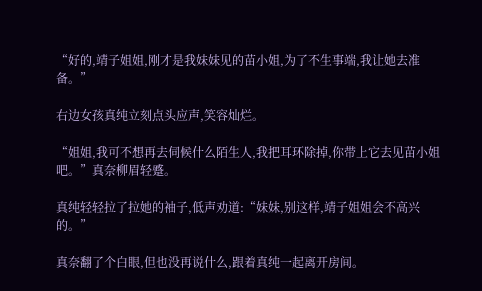“好的,靖子姐姐,刚才是我妹妹见的苗小姐,为了不生事端,我让她去准备。”

右边女孩真纯立刻点头应声,笑容灿烂。

“姐姐,我可不想再去伺候什么陌生人,我把耳环除掉,你带上它去见苗小姐吧。”真奈柳眉轻蹙。

真纯轻轻拉了拉她的袖子,低声劝道:“妹妹,别这样,靖子姐姐会不高兴的。”

真奈翻了个白眼,但也没再说什么,跟着真纯一起离开房间。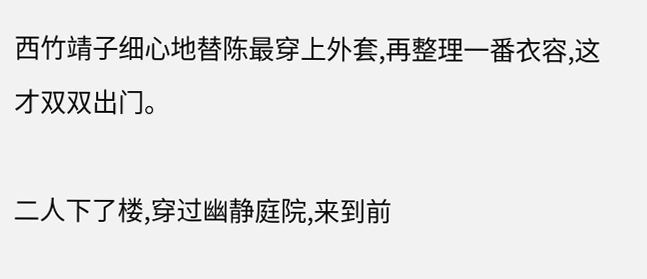西竹靖子细心地替陈最穿上外套,再整理一番衣容,这才双双出门。

二人下了楼,穿过幽静庭院,来到前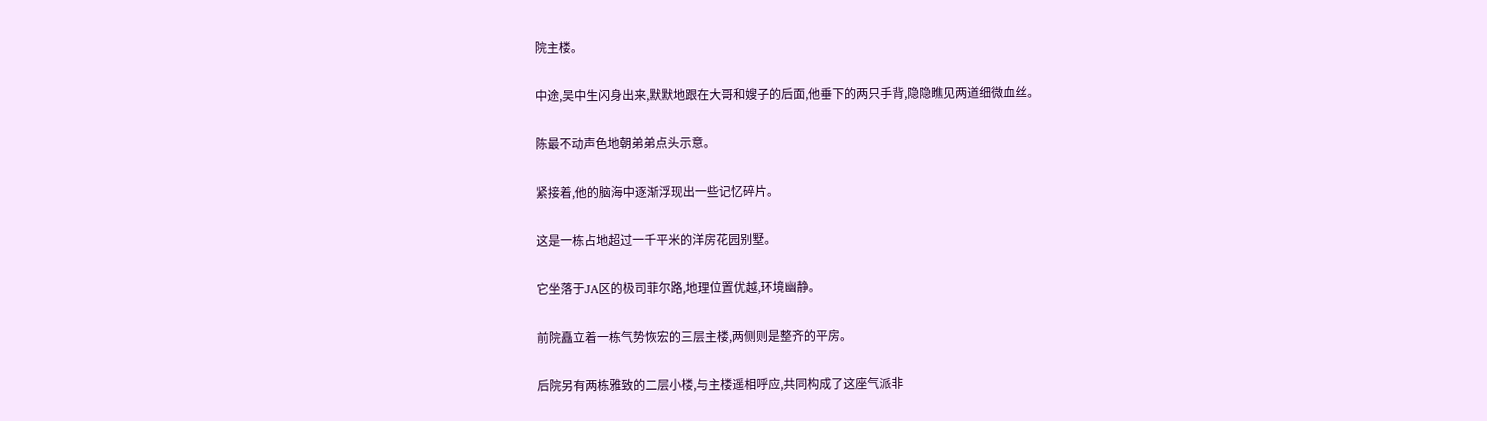院主楼。

中途,吴中生闪身出来,默默地跟在大哥和嫂子的后面,他垂下的两只手背,隐隐瞧见两道细微血丝。

陈最不动声色地朝弟弟点头示意。

紧接着,他的脑海中逐渐浮现出一些记忆碎片。

这是一栋占地超过一千平米的洋房花园别墅。

它坐落于JA区的极司菲尔路,地理位置优越,环境幽静。

前院矗立着一栋气势恢宏的三层主楼,两侧则是整齐的平房。

后院另有两栋雅致的二层小楼,与主楼遥相呼应,共同构成了这座气派非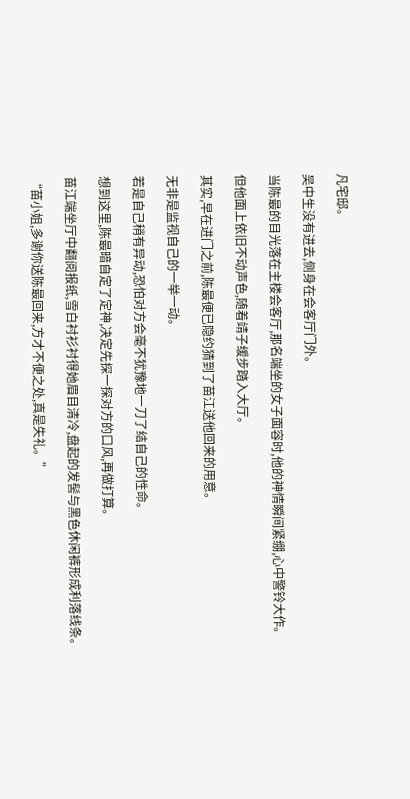凡宅邸。

吴中生没有进去,侧身在会客厅门外。

当陈最的目光落在主楼会客厅,那名端坐的女子面容时,他的神情瞬间紧绷,心中警铃大作。

但他面上依旧不动声色,随着靖子缓步踏入大厅。

其实,早在进门之前,陈最便已隐约猜到了苗江送他回来的用意。

无非是监视自己的一举一动。

若是自己稍有异动,恐怕对方会毫不犹豫地一刀了结自己的性命。

想到这里,陈最暗自定了定神,决定先探一探对方的口风,再做打算。

苗江端坐厅中翻阅报纸,雪白衬衫衬得她眉目清冷,盘起的发髻与黑色休闲裤形成利落线条。

“苗小姐,多谢你送陈最回来,方才不便之处,真是失礼。”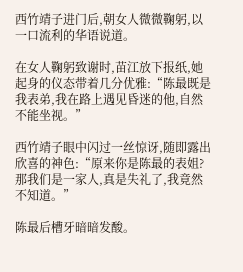西竹靖子进门后,朝女人微微鞠躬,以一口流利的华语说道。

在女人鞠躬致谢时,苗江放下报纸,她起身的仪态带着几分优雅:“陈最既是我表弟,我在路上遇见昏迷的他,自然不能坐视。”

西竹靖子眼中闪过一丝惊讶,随即露出欣喜的神色:“原来你是陈最的表姐?那我们是一家人,真是失礼了,我竟然不知道。”

陈最后槽牙暗暗发酸。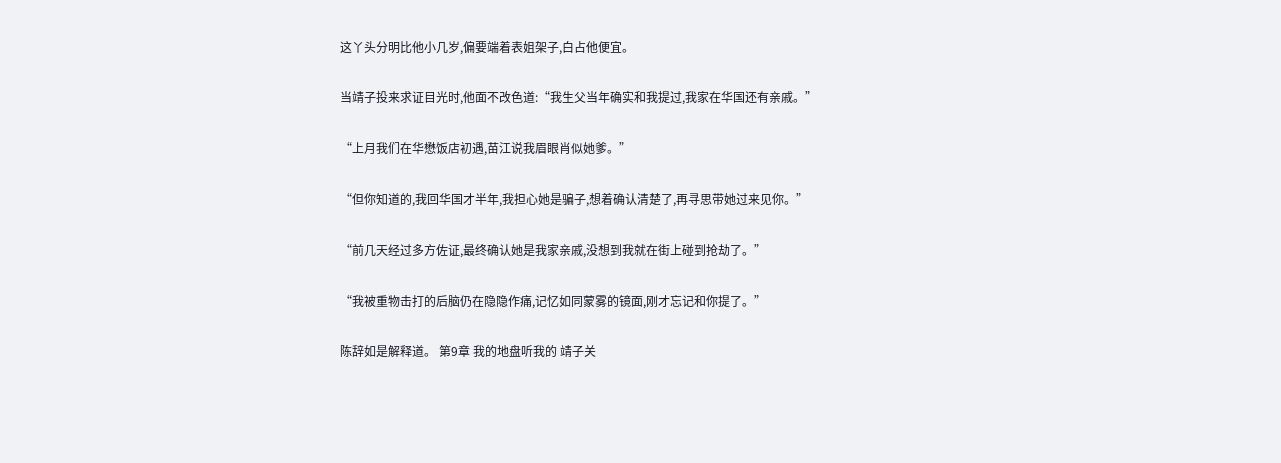这丫头分明比他小几岁,偏要端着表姐架子,白占他便宜。

当靖子投来求证目光时,他面不改色道:“我生父当年确实和我提过,我家在华国还有亲戚。”

“上月我们在华懋饭店初遇,苗江说我眉眼肖似她爹。”

“但你知道的,我回华国才半年,我担心她是骗子,想着确认清楚了,再寻思带她过来见你。”

“前几天经过多方佐证,最终确认她是我家亲戚,没想到我就在街上碰到抢劫了。”

“我被重物击打的后脑仍在隐隐作痛,记忆如同蒙雾的镜面,刚才忘记和你提了。”

陈辞如是解释道。 第9章 我的地盘听我的 靖子关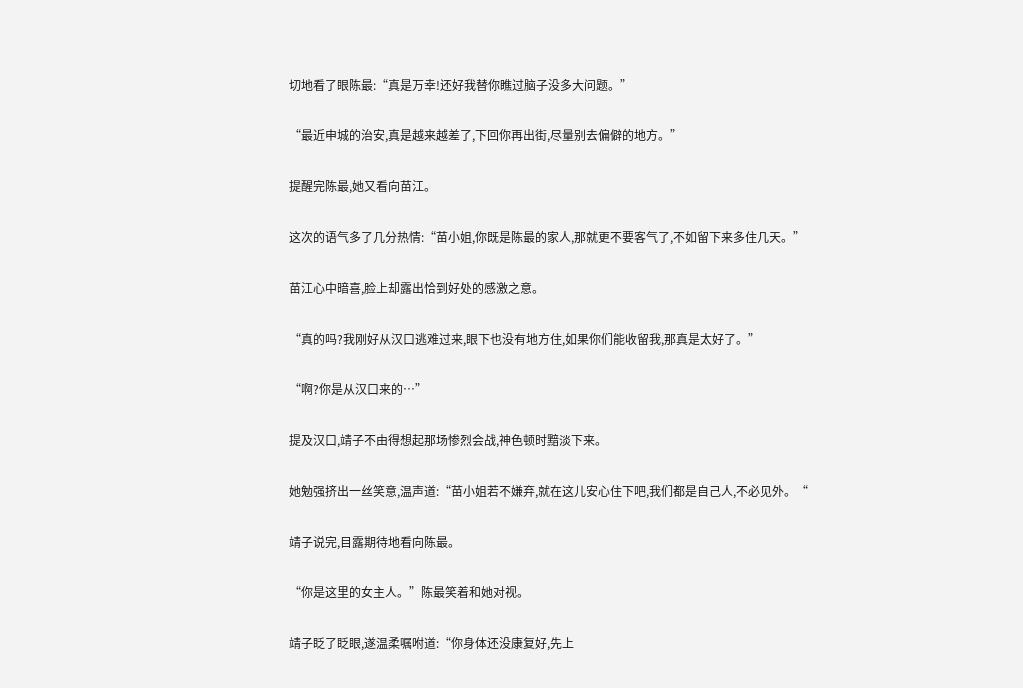切地看了眼陈最:“真是万幸!还好我替你瞧过脑子没多大问题。”

“最近申城的治安,真是越来越差了,下回你再出街,尽量别去偏僻的地方。”

提醒完陈最,她又看向苗江。

这次的语气多了几分热情:“苗小姐,你既是陈最的家人,那就更不要客气了,不如留下来多住几天。”

苗江心中暗喜,脸上却露出恰到好处的感激之意。

“真的吗?我刚好从汉口逃难过来,眼下也没有地方住,如果你们能收留我,那真是太好了。”

“啊?你是从汉口来的…”

提及汉口,靖子不由得想起那场惨烈会战,神色顿时黯淡下来。

她勉强挤出一丝笑意,温声道:“苗小姐若不嫌弃,就在这儿安心住下吧,我们都是自己人,不必见外。“

靖子说完,目露期待地看向陈最。

“你是这里的女主人。”陈最笑着和她对视。

靖子眨了眨眼,遂温柔嘱咐道:“你身体还没康复好,先上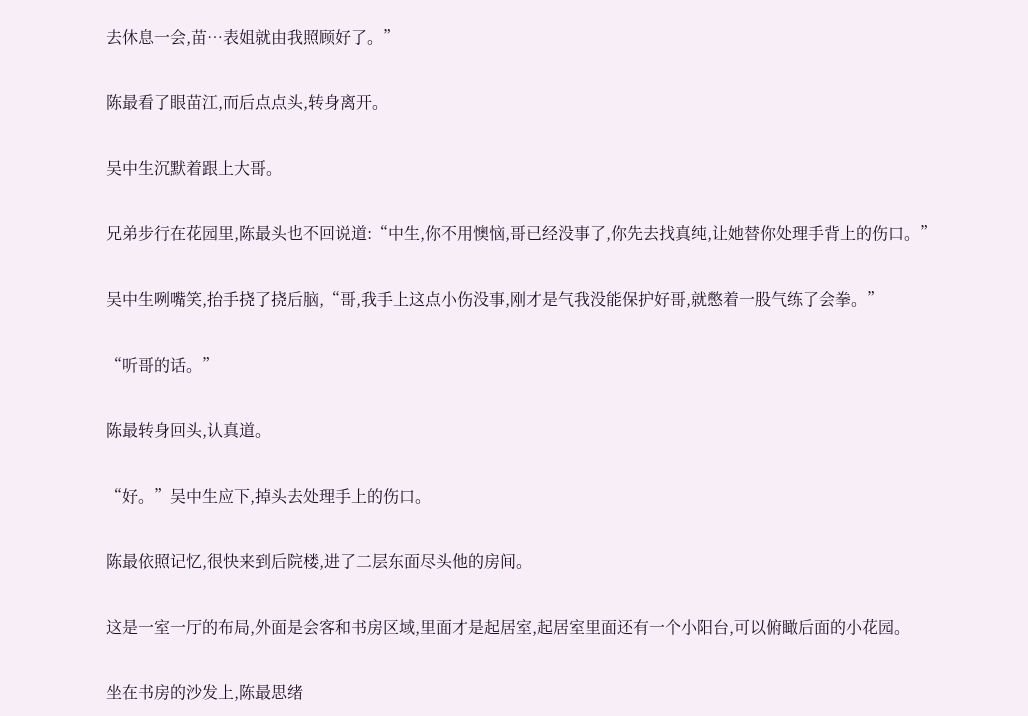去休息一会,苗…表姐就由我照顾好了。”

陈最看了眼苗江,而后点点头,转身离开。

吴中生沉默着跟上大哥。

兄弟步行在花园里,陈最头也不回说道:“中生,你不用懊恼,哥已经没事了,你先去找真纯,让她替你处理手背上的伤口。”

吴中生咧嘴笑,抬手挠了挠后脑,“哥,我手上这点小伤没事,刚才是气我没能保护好哥,就憋着一股气练了会拳。”

“听哥的话。”

陈最转身回头,认真道。

“好。”吴中生应下,掉头去处理手上的伤口。

陈最依照记忆,很快来到后院楼,进了二层东面尽头他的房间。

这是一室一厅的布局,外面是会客和书房区域,里面才是起居室,起居室里面还有一个小阳台,可以俯瞰后面的小花园。

坐在书房的沙发上,陈最思绪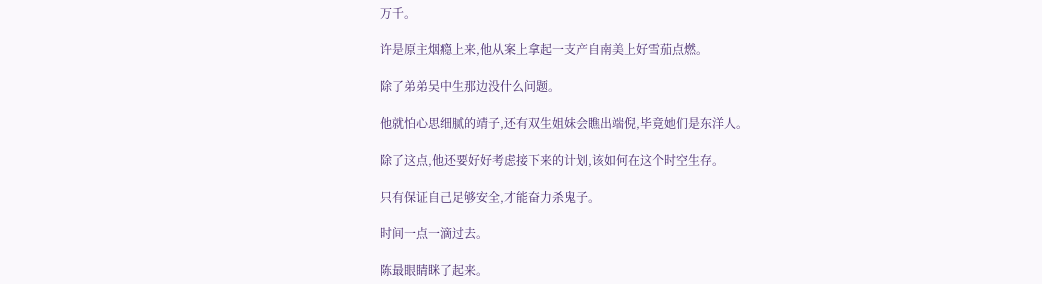万千。

许是原主烟瘾上来,他从案上拿起一支产自南美上好雪茄点燃。

除了弟弟吴中生那边没什么问题。

他就怕心思细腻的靖子,还有双生姐妹会瞧出端倪,毕竟她们是东洋人。

除了这点,他还要好好考虑接下来的计划,该如何在这个时空生存。

只有保证自己足够安全,才能奋力杀鬼子。

时间一点一滴过去。

陈最眼睛眯了起来。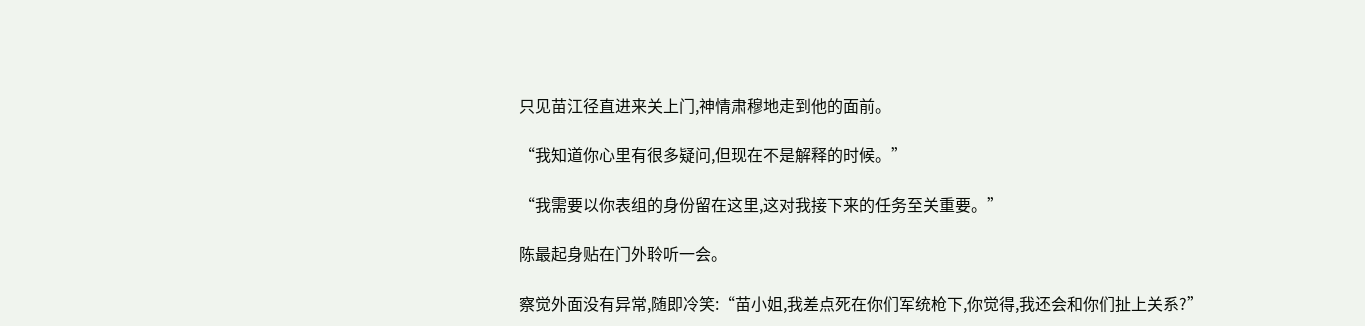只见苗江径直进来关上门,神情肃穆地走到他的面前。

“我知道你心里有很多疑问,但现在不是解释的时候。”

“我需要以你表组的身份留在这里,这对我接下来的任务至关重要。”

陈最起身贴在门外聆听一会。

察觉外面没有异常,随即冷笑:“苗小姐,我差点死在你们军统枪下,你觉得,我还会和你们扯上关系?”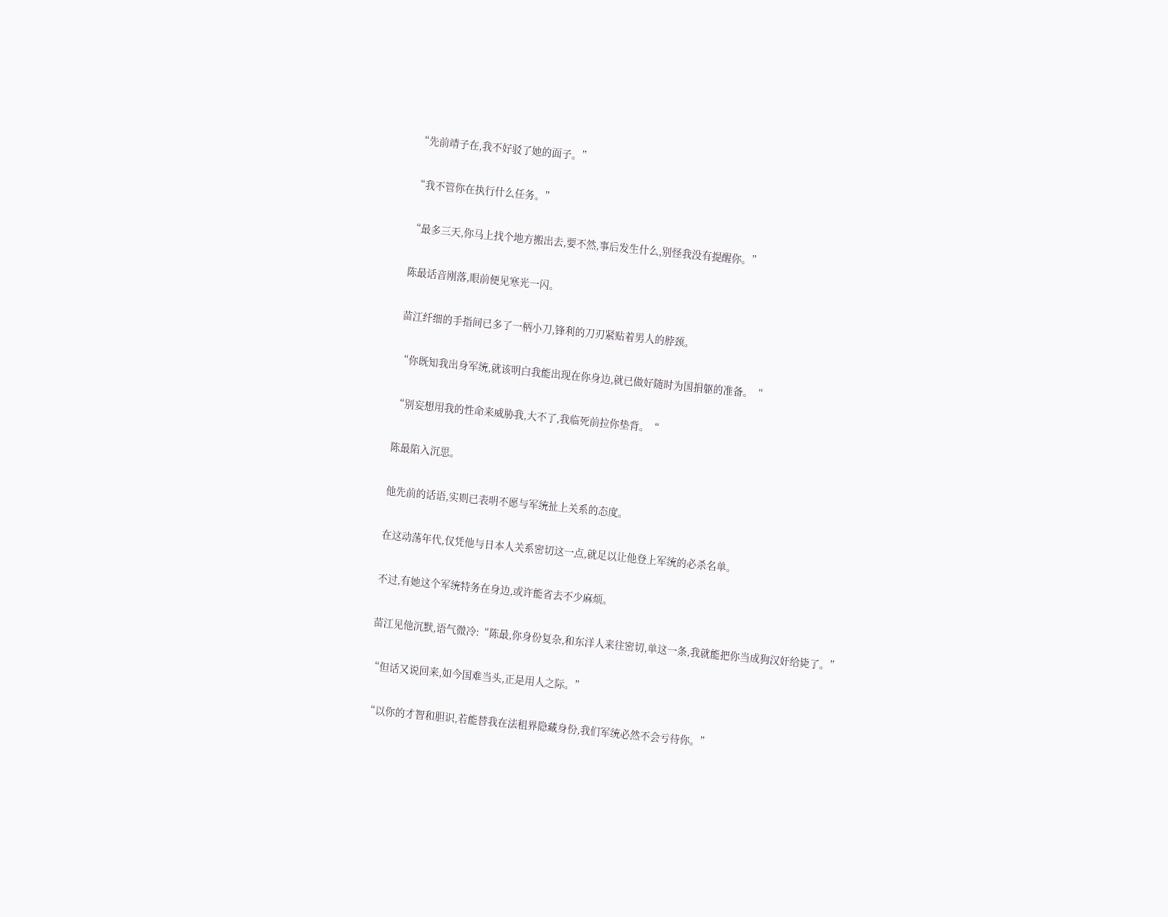“先前靖子在,我不好驳了她的面子。”

“我不管你在执行什么任务。”

“最多三天,你马上找个地方搬出去,要不然,事后发生什么,别怪我没有提醒你。”

陈最话音刚落,眼前便见寒光一闪。

苗江纤细的手指间已多了一柄小刀,锋利的刀刃紧贴着男人的脖颈。

“你既知我出身军统,就该明白我能出现在你身边,就已做好随时为国捐躯的准备。“

“别妄想用我的性命来威胁我,大不了,我临死前拉你垫背。“

陈最陷入沉思。

他先前的话语,实则已表明不愿与军统扯上关系的态度。

在这动荡年代,仅凭他与日本人关系密切这一点,就足以让他登上军统的必杀名单。

不过,有她这个军统特务在身边,或许能省去不少麻烦。

苗江见他沉默,语气微冷:“陈最,你身份复杂,和东洋人来往密切,单这一条,我就能把你当成狗汉奸给毙了。”

“但话又说回来,如今国难当头,正是用人之际。”

“以你的才智和胆识,若能替我在法租界隐藏身份,我们军统必然不会亏待你。”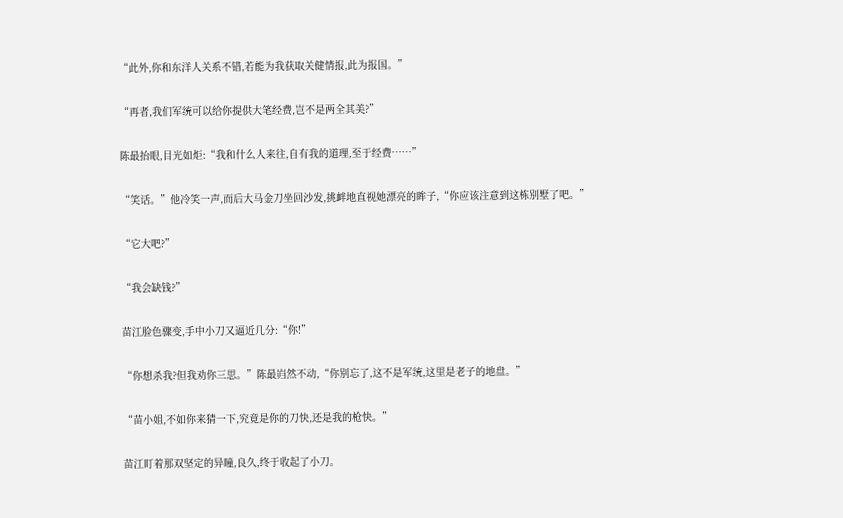“此外,你和东洋人关系不错,若能为我获取关健情报,此为报国。”

“再者,我们军统可以给你提供大笔经费,岂不是两全其美?”

陈最抬眼,目光如炬:“我和什么人来往,自有我的道理,至于经费……”

“笑话。”他冷笑一声,而后大马金刀坐回沙发,挑衅地直视她漂亮的眸子,“你应该注意到这栋别墅了吧。”

“它大吧?”

“我会缺钱?”

苗江脸色骤变,手中小刀又逼近几分:“你!”

“你想杀我?但我劝你三思。”陈最岿然不动,“你别忘了,这不是军统,这里是老子的地盘。”

“苗小姐,不如你来猜一下,究竟是你的刀快,还是我的枪快。”

苗江盯着那双坚定的异瞳,良久,终于收起了小刀。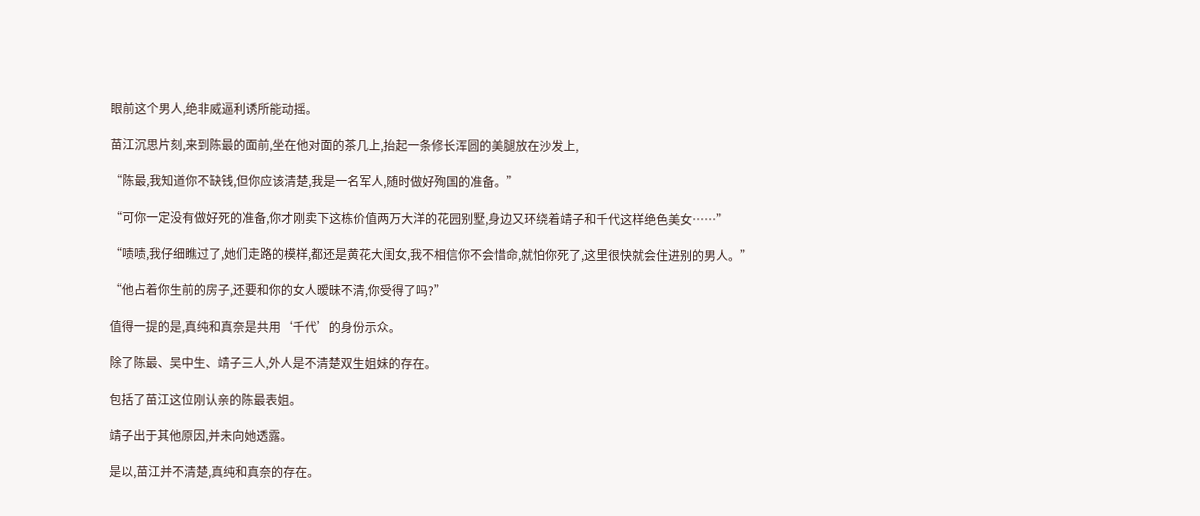眼前这个男人,绝非威逼利诱所能动摇。

苗江沉思片刻,来到陈最的面前,坐在他对面的茶几上,抬起一条修长浑圆的美腿放在沙发上,

“陈最,我知道你不缺钱,但你应该清楚,我是一名军人,随时做好殉国的准备。”

“可你一定没有做好死的准备,你才刚卖下这栋价值两万大洋的花园别墅,身边又环绕着靖子和千代这样绝色美女……”

“啧啧,我仔细瞧过了,她们走路的模样,都还是黄花大闺女,我不相信你不会惜命,就怕你死了,这里很快就会住进别的男人。”

“他占着你生前的房子,还要和你的女人暧昧不清,你受得了吗?”

值得一提的是,真纯和真奈是共用‘千代’的身份示众。

除了陈最、吴中生、靖子三人,外人是不清楚双生姐妹的存在。

包括了苗江这位刚认亲的陈最表姐。

靖子出于其他原因,并未向她透露。

是以,苗江并不清楚,真纯和真奈的存在。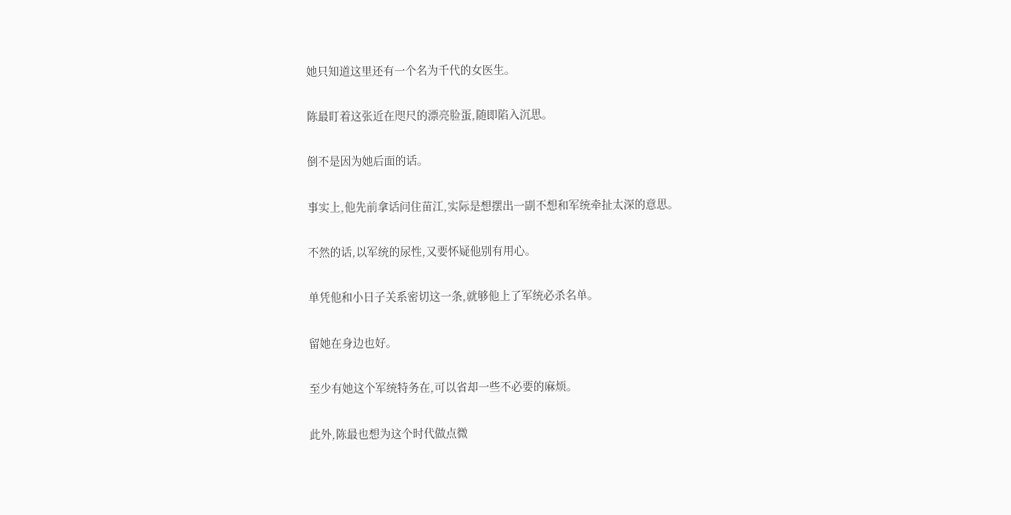她只知道这里还有一个名为千代的女医生。

陈最盯着这张近在咫尺的漂亮脸蛋,随即陷入沉思。

倒不是因为她后面的话。

事实上,他先前拿话问住苗江,实际是想摆出一副不想和军统牵扯太深的意思。

不然的话,以军统的尿性,又要怀疑他别有用心。

单凭他和小日子关系密切这一条,就够他上了军统必杀名单。

留她在身边也好。

至少有她这个军统特务在,可以省却一些不必要的麻烦。

此外,陈最也想为这个时代做点微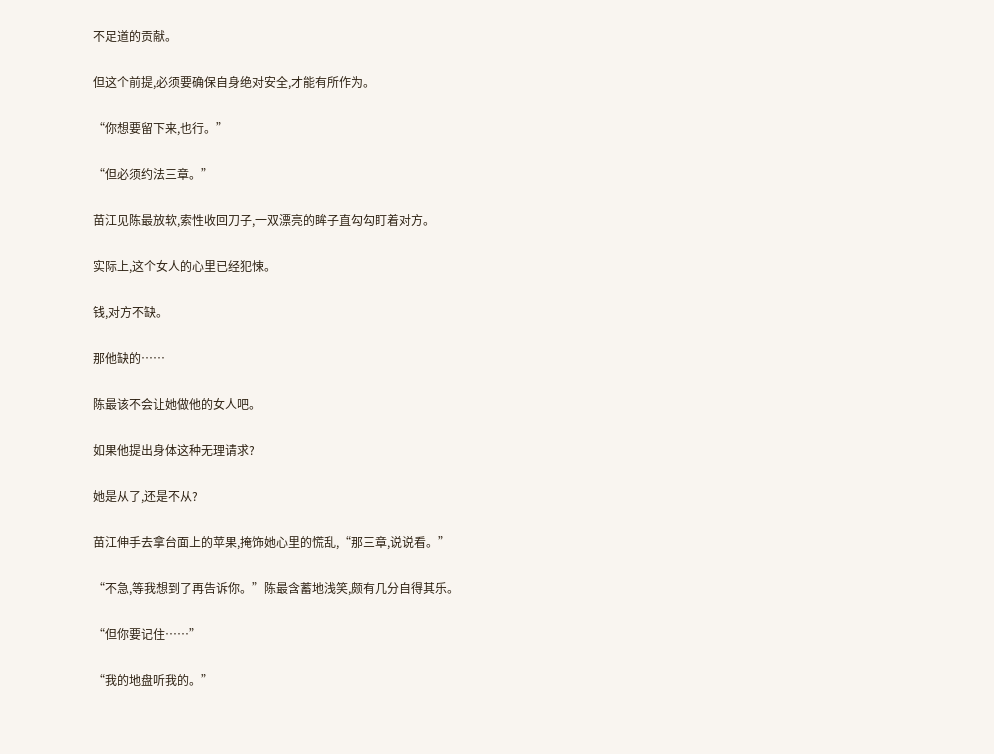不足道的贡献。

但这个前提,必须要确保自身绝对安全,才能有所作为。

“你想要留下来,也行。”

“但必须约法三章。”

苗江见陈最放软,索性收回刀子,一双漂亮的眸子直勾勾盯着对方。

实际上,这个女人的心里已经犯悚。

钱,对方不缺。

那他缺的……

陈最该不会让她做他的女人吧。

如果他提出身体这种无理请求?

她是从了,还是不从?

苗江伸手去拿台面上的苹果,掩饰她心里的慌乱,“那三章,说说看。”

“不急,等我想到了再告诉你。”陈最含蓄地浅笑,颇有几分自得其乐。

“但你要记住……”

“我的地盘听我的。”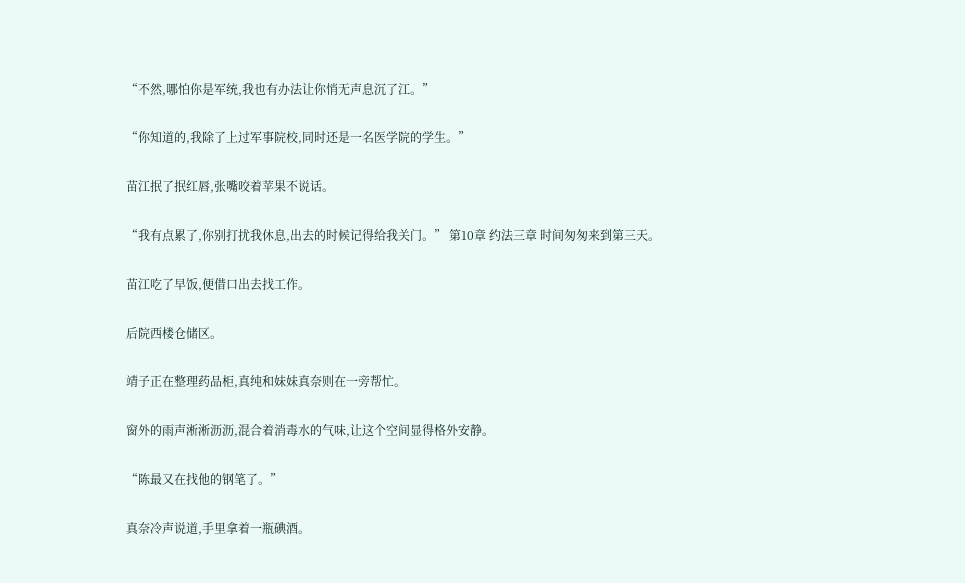“不然,哪怕你是军统,我也有办法让你悄无声息沉了江。”

“你知道的,我除了上过军事院校,同时还是一名医学院的学生。”

苗江抿了抿红唇,张嘴咬着苹果不说话。

“我有点累了,你别打扰我休息,出去的时候记得给我关门。” 第10章 约法三章 时间匆匆来到第三天。

苗江吃了早饭,便借口出去找工作。

后院西楼仓储区。

靖子正在整理药品柜,真纯和妹妹真奈则在一旁帮忙。

窗外的雨声淅淅沥沥,混合着消毒水的气味,让这个空间显得格外安静。

“陈最又在找他的钢笔了。”

真奈冷声说道,手里拿着一瓶碘酒。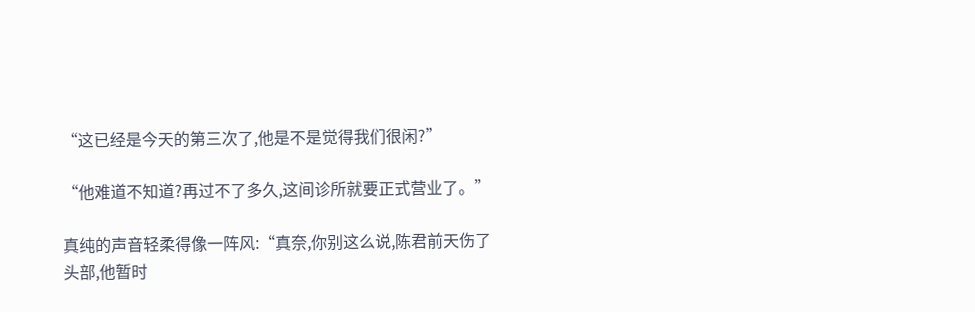“这已经是今天的第三次了,他是不是觉得我们很闲?”

“他难道不知道?再过不了多久,这间诊所就要正式营业了。”

真纯的声音轻柔得像一阵风:“真奈,你别这么说,陈君前天伤了头部,他暂时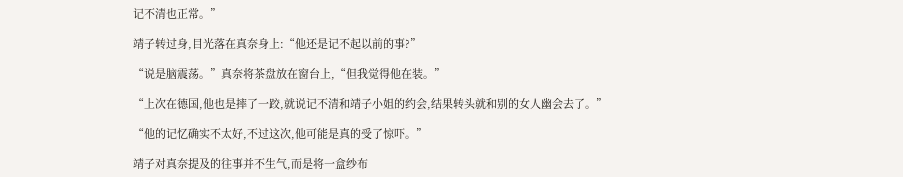记不清也正常。”

靖子转过身,目光落在真奈身上:“他还是记不起以前的事?”

“说是脑震荡。”真奈将茶盘放在窗台上,“但我觉得他在装。”

“上次在德国,他也是摔了一跤,就说记不清和靖子小姐的约会,结果转头就和别的女人幽会去了。”

“他的记忆确实不太好,不过这次,他可能是真的受了惊吓。”

靖子对真奈提及的往事并不生气,而是将一盒纱布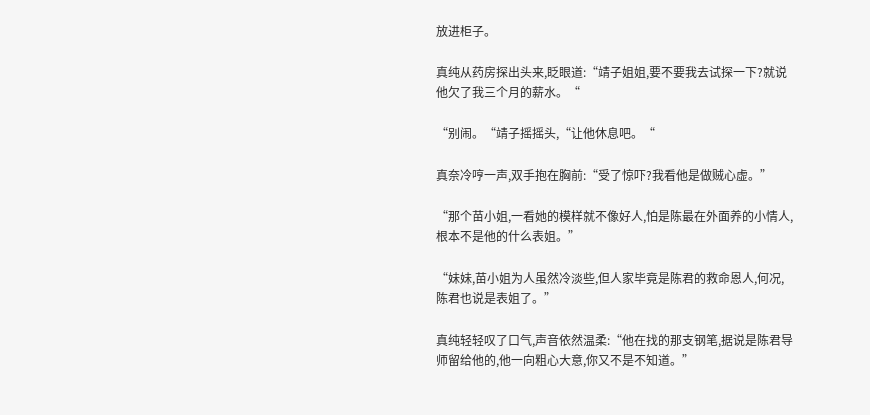放进柜子。

真纯从药房探出头来,眨眼道:“靖子姐姐,要不要我去试探一下?就说他欠了我三个月的薪水。“

“别闹。“靖子摇摇头,“让他休息吧。“

真奈冷哼一声,双手抱在胸前:“受了惊吓?我看他是做贼心虚。”

“那个苗小姐,一看她的模样就不像好人,怕是陈最在外面养的小情人,根本不是他的什么表姐。”

“妹妹,苗小姐为人虽然冷淡些,但人家毕竟是陈君的救命恩人,何况,陈君也说是表姐了。”

真纯轻轻叹了口气,声音依然温柔:“他在找的那支钢笔,据说是陈君导师留给他的,他一向粗心大意,你又不是不知道。”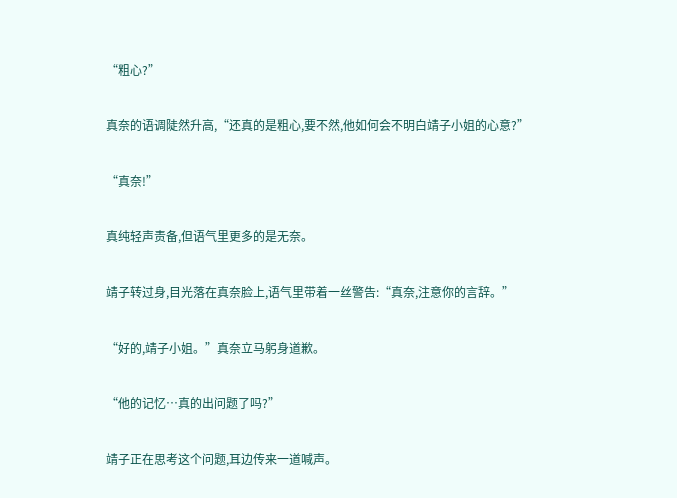“粗心?”

真奈的语调陡然升高,“还真的是粗心,要不然,他如何会不明白靖子小姐的心意?”

“真奈!”

真纯轻声责备,但语气里更多的是无奈。

靖子转过身,目光落在真奈脸上,语气里带着一丝警告:“真奈,注意你的言辞。”

“好的,靖子小姐。”真奈立马躬身道歉。

“他的记忆…真的出问题了吗?”

靖子正在思考这个问题,耳边传来一道喊声。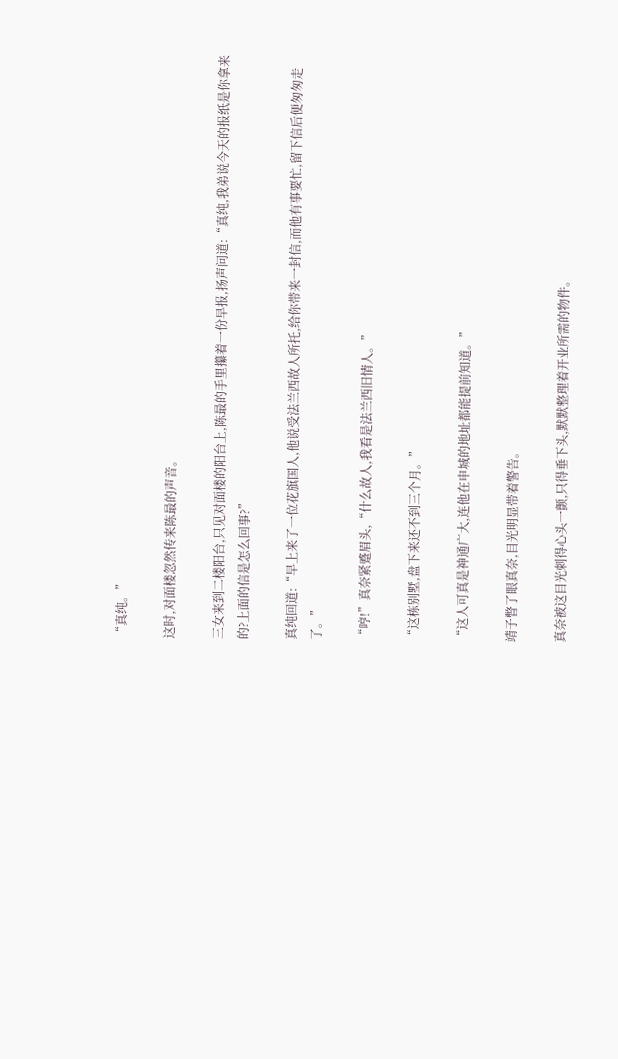“真纯。”

这时,对面楼忽然传来陈最的声音。

三女来到二楼阳台,只见对面楼的阳台上,陈最的手里攥着一份早报,扬声问道:“真纯,我弟说今天的报纸是你拿来的?上面的信是怎么回事?”

真纯回道:“早上来了一位花旗国人,他说受法兰西故人所托,给你带来一封信,而他有事要忙,留下信后便匆匆走了。”

“哼!”真奈紧蹙眉头,“什么故人,我看是法兰西旧情人。”

“这栋别墅,盘下来还不到三个月。”

“这人可真是神通广大,连他在申城的地址都能提前知道。”

靖子瞥了眼真奈,目光明显带着警告。

真奈被这目光刺得心头一颤,只得垂下头,默默整理着开业所需的物件。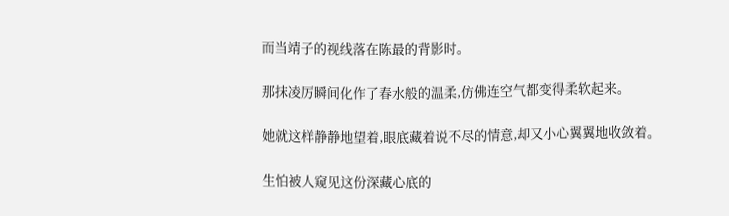而当靖子的视线落在陈最的背影时。

那抹凌厉瞬间化作了春水般的温柔,仿佛连空气都变得柔软起来。

她就这样静静地望着,眼底藏着说不尽的情意,却又小心翼翼地收敛着。

生怕被人窥见这份深藏心底的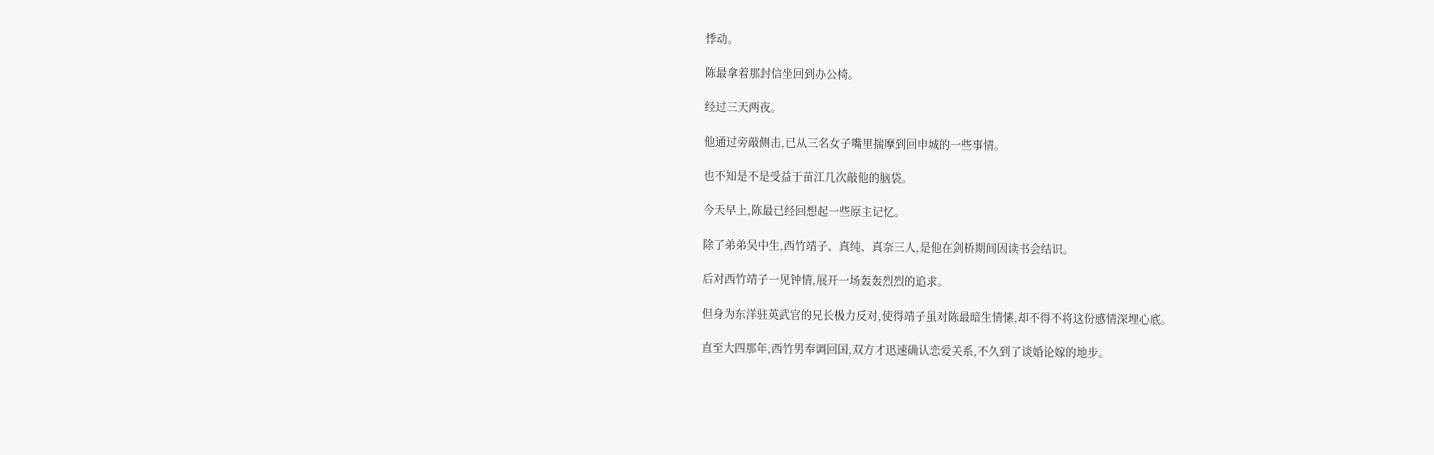悸动。

陈最拿着那封信坐回到办公椅。

经过三天两夜。

他通过旁敲侧击,已从三名女子嘴里揣摩到回申城的一些事情。

也不知是不是受益于苗江几次敲他的脑袋。

今天早上,陈最已经回想起一些原主记忆。

除了弟弟吴中生,西竹靖子、真纯、真奈三人,是他在剑桥期间因读书会结识。

后对西竹靖子一见钟情,展开一场轰轰烈烈的追求。

但身为东洋驻英武官的兄长极力反对,使得靖子虽对陈最暗生情愫,却不得不将这份感情深埋心底。

直至大四那年,西竹男奉调回国,双方才迅速确认恋爱关系,不久到了谈婚论嫁的地步。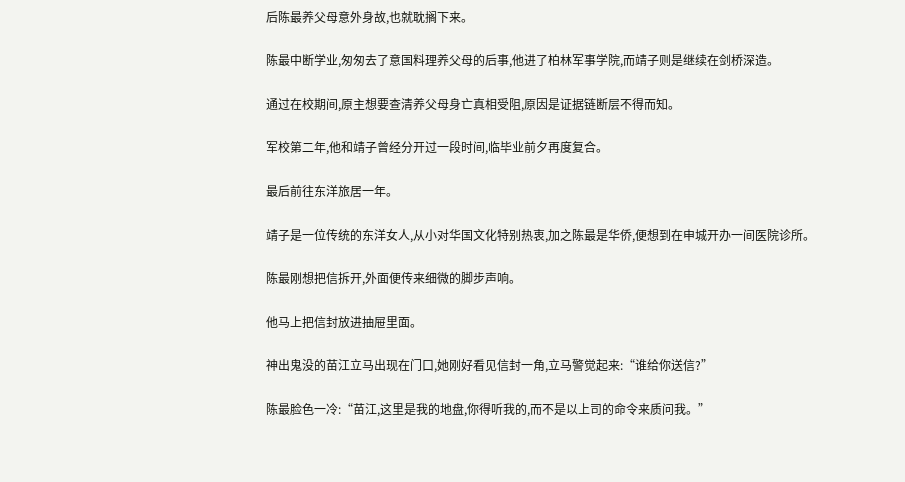后陈最养父母意外身故,也就耽搁下来。

陈最中断学业,匆匆去了意国料理养父母的后事,他进了柏林军事学院,而靖子则是继续在剑桥深造。

通过在校期间,原主想要查清养父母身亡真相受阻,原因是证据链断层不得而知。

军校第二年,他和靖子曾经分开过一段时间,临毕业前夕再度复合。

最后前往东洋旅居一年。

靖子是一位传统的东洋女人,从小对华国文化特别热衷,加之陈最是华侨,便想到在申城开办一间医院诊所。

陈最刚想把信拆开,外面便传来细微的脚步声响。

他马上把信封放进抽屉里面。

神出鬼没的苗江立马出现在门口,她刚好看见信封一角,立马警觉起来:“谁给你送信?”

陈最脸色一冷:“苗江,这里是我的地盘,你得听我的,而不是以上司的命令来质问我。”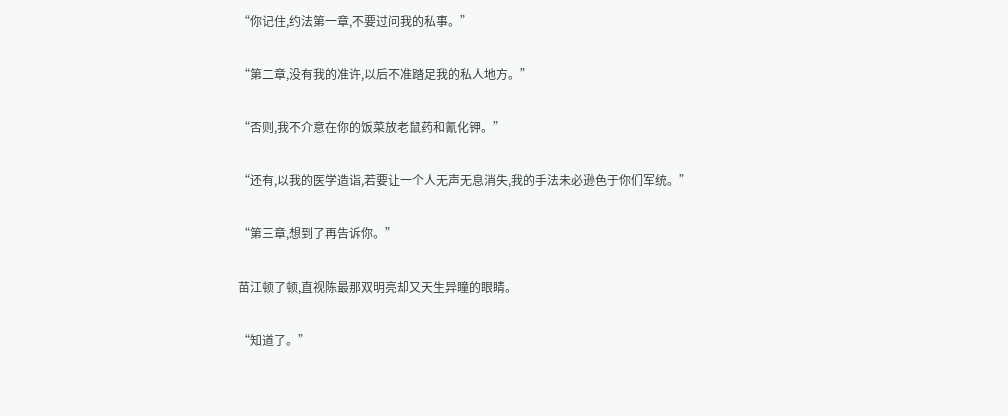“你记住,约法第一章,不要过问我的私事。”

“第二章,没有我的准许,以后不准踏足我的私人地方。”

“否则,我不介意在你的饭菜放老鼠药和氰化钾。”

“还有,以我的医学造诣,若要让一个人无声无息消失,我的手法未必逊色于你们军统。”

“第三章,想到了再告诉你。”

苗江顿了顿,直视陈最那双明亮却又天生异瞳的眼睛。

“知道了。”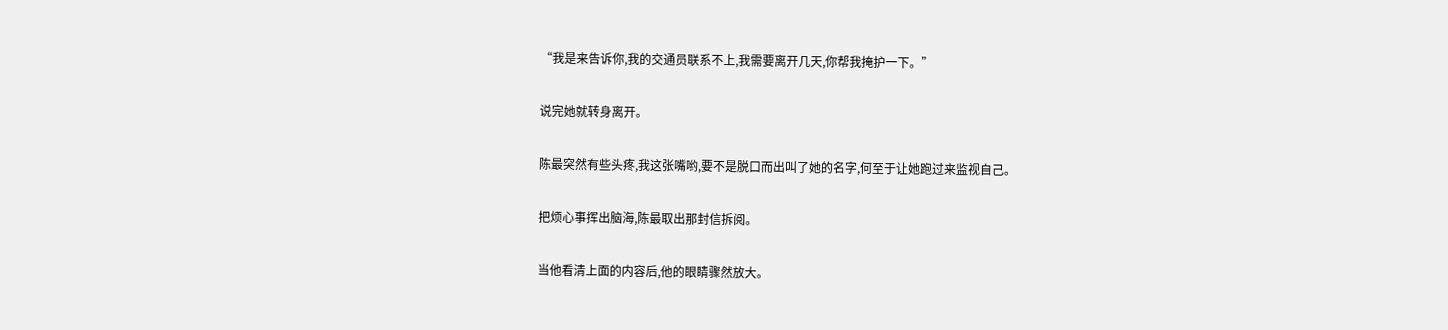“我是来告诉你,我的交通员联系不上,我需要离开几天,你帮我掩护一下。”

说完她就转身离开。

陈最突然有些头疼,我这张嘴哟,要不是脱口而出叫了她的名字,何至于让她跑过来监视自己。

把烦心事挥出脑海,陈最取出那封信拆阅。

当他看清上面的内容后,他的眼睛骤然放大。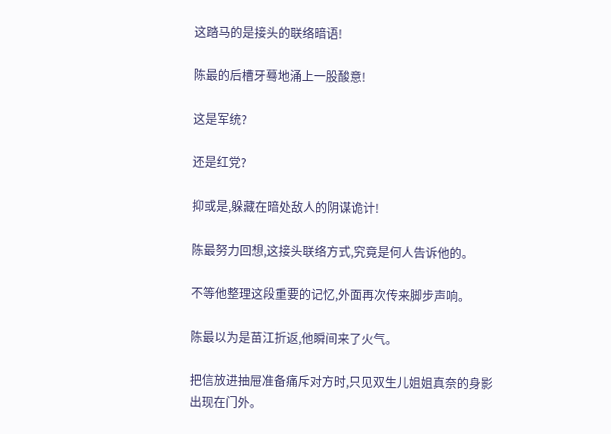这踏马的是接头的联络暗语!

陈最的后槽牙蓦地涌上一股酸意!

这是军统?

还是红党?

抑或是,躲藏在暗处敌人的阴谋诡计!

陈最努力回想,这接头联络方式,究竟是何人告诉他的。

不等他整理这段重要的记忆,外面再次传来脚步声响。

陈最以为是苗江折返,他瞬间来了火气。

把信放进抽屉准备痛斥对方时,只见双生儿姐姐真奈的身影出现在门外。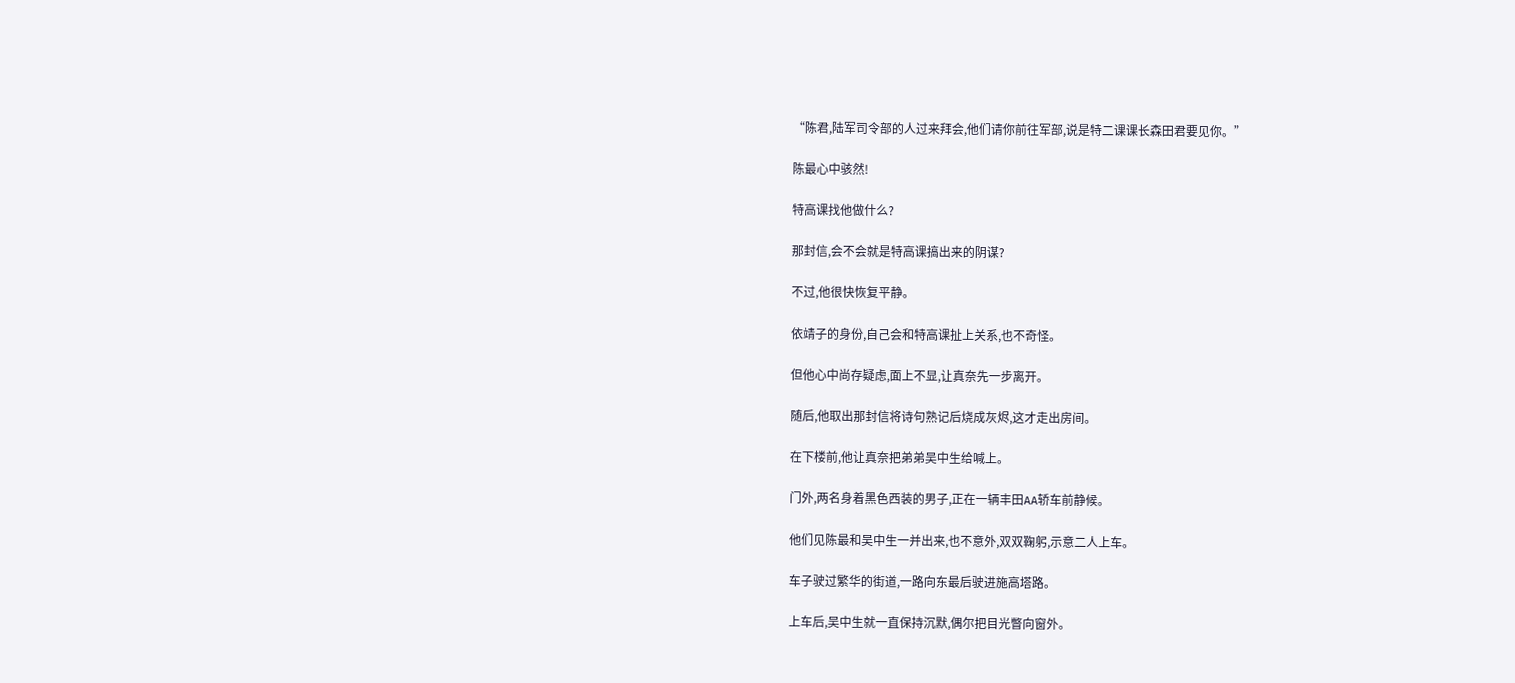“陈君,陆军司令部的人过来拜会,他们请你前往军部,说是特二课课长森田君要见你。”

陈最心中骇然!

特高课找他做什么?

那封信,会不会就是特高课搞出来的阴谋?

不过,他很快恢复平静。

依靖子的身份,自己会和特高课扯上关系,也不奇怪。

但他心中尚存疑虑,面上不显,让真奈先一步离开。

随后,他取出那封信将诗句熟记后烧成灰烬,这才走出房间。

在下楼前,他让真奈把弟弟吴中生给喊上。

门外,两名身着黑色西装的男子,正在一辆丰田AA轿车前静候。

他们见陈最和吴中生一并出来,也不意外,双双鞠躬,示意二人上车。

车子驶过繁华的街道,一路向东最后驶进施高塔路。

上车后,吴中生就一直保持沉默,偶尔把目光瞥向窗外。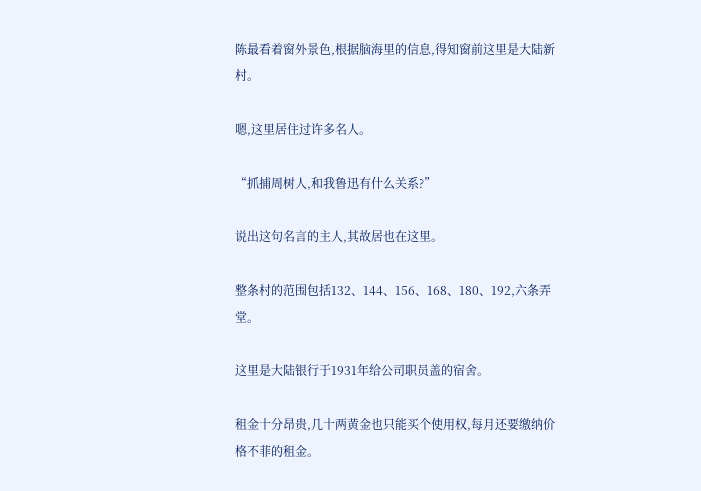陈最看着窗外景色,根据脑海里的信息,得知窗前这里是大陆新村。

嗯,这里居住过许多名人。

“抓捕周树人,和我鲁迅有什么关系?”

说出这句名言的主人,其故居也在这里。

整条村的范围包括132、144、156、168、180、192,六条弄堂。

这里是大陆银行于1931年给公司职员盖的宿舍。

租金十分昂贵,几十两黄金也只能买个使用权,每月还要缴纳价格不菲的租金。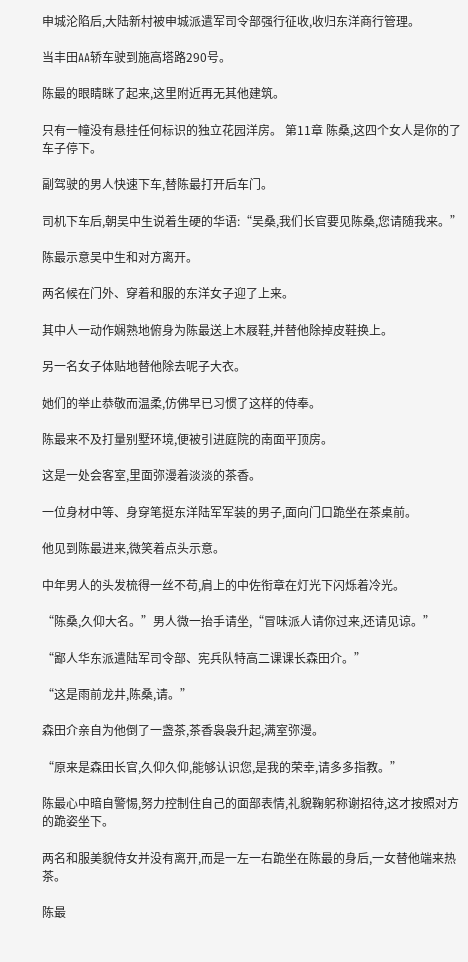申城沦陷后,大陆新村被申城派遣军司令部强行征收,收归东洋商行管理。

当丰田AA轿车驶到施高塔路290号。

陈最的眼睛眯了起来,这里附近再无其他建筑。

只有一幢没有悬挂任何标识的独立花园洋房。 第11章 陈桑,这四个女人是你的了 车子停下。

副驾驶的男人快速下车,替陈最打开后车门。

司机下车后,朝吴中生说着生硬的华语:“吴桑,我们长官要见陈桑,您请随我来。”

陈最示意吴中生和对方离开。

两名候在门外、穿着和服的东洋女子迎了上来。

其中人一动作娴熟地俯身为陈最送上木屐鞋,并替他除掉皮鞋换上。

另一名女子体贴地替他除去呢子大衣。

她们的举止恭敬而温柔,仿佛早已习惯了这样的侍奉。

陈最来不及打量别墅环境,便被引进庭院的南面平顶房。

这是一处会客室,里面弥漫着淡淡的茶香。

一位身材中等、身穿笔挺东洋陆军军装的男子,面向门口跪坐在茶桌前。

他见到陈最进来,微笑着点头示意。

中年男人的头发梳得一丝不苟,肩上的中佐衔章在灯光下闪烁着冷光。

“陈桑,久仰大名。”男人微一抬手请坐,“冒味派人请你过来,还请见谅。”

“鄙人华东派遣陆军司令部、宪兵队特高二课课长森田介。”

“这是雨前龙井,陈桑,请。”

森田介亲自为他倒了一盏茶,茶香袅袅升起,满室弥漫。

“原来是森田长官,久仰久仰,能够认识您,是我的荣幸,请多多指教。”

陈最心中暗自警惕,努力控制住自己的面部表情,礼貌鞠躬称谢招待,这才按照对方的跪姿坐下。

两名和服美貌侍女并没有离开,而是一左一右跪坐在陈最的身后,一女替他端来热茶。

陈最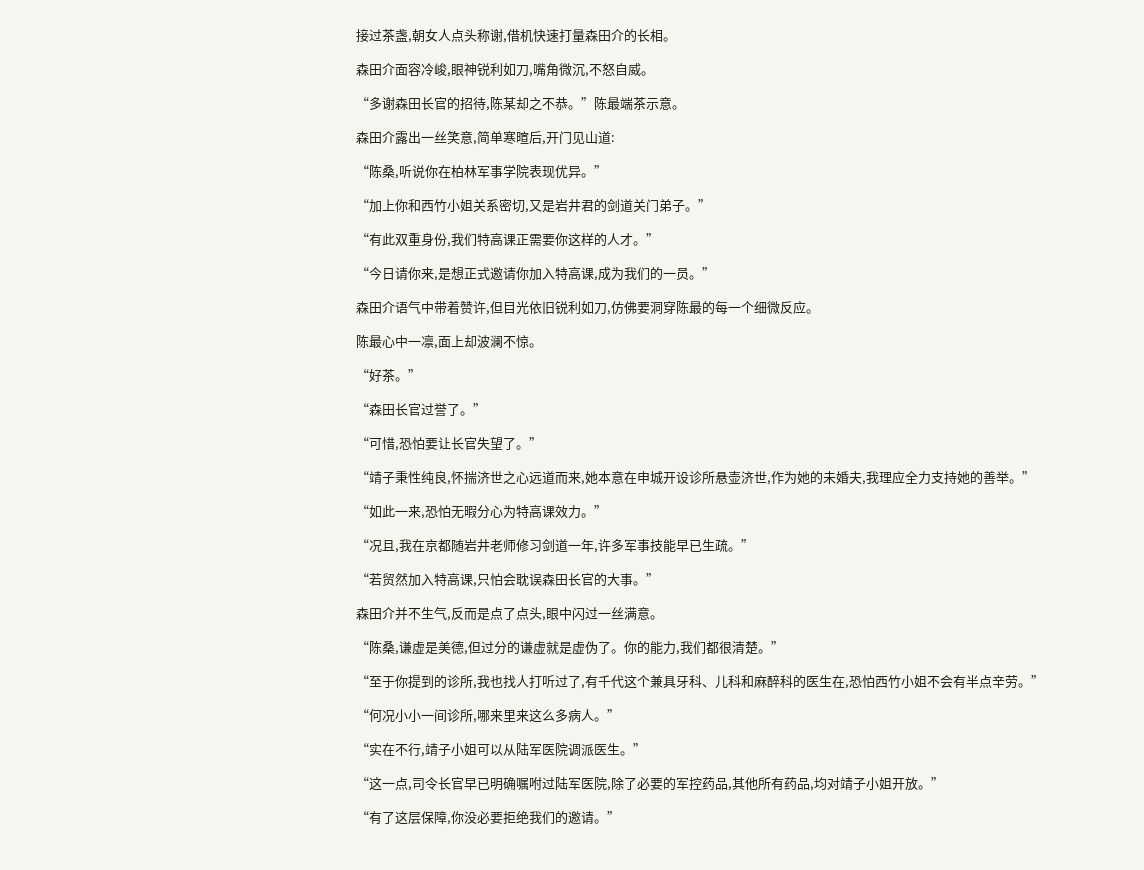接过茶盏,朝女人点头称谢,借机快速打量森田介的长相。

森田介面容冷峻,眼神锐利如刀,嘴角微沉,不怒自威。

“多谢森田长官的招待,陈某却之不恭。”陈最端茶示意。

森田介露出一丝笑意,简单寒暄后,开门见山道:

“陈桑,听说你在柏林军事学院表现优异。”

“加上你和西竹小姐关系密切,又是岩井君的剑道关门弟子。”

“有此双重身份,我们特高课正需要你这样的人才。”

“今日请你来,是想正式邀请你加入特高课,成为我们的一员。”

森田介语气中带着赞许,但目光依旧锐利如刀,仿佛要洞穿陈最的每一个细微反应。

陈最心中一凛,面上却波澜不惊。

“好茶。”

“森田长官过誉了。”

“可惜,恐怕要让长官失望了。”

“靖子秉性纯良,怀揣济世之心远道而来,她本意在申城开设诊所悬壶济世,作为她的未婚夫,我理应全力支持她的善举。”

“如此一来,恐怕无暇分心为特高课效力。”

“况且,我在京都随岩井老师修习剑道一年,许多军事技能早已生疏。”

“若贸然加入特高课,只怕会耽误森田长官的大事。”

森田介并不生气,反而是点了点头,眼中闪过一丝满意。

“陈桑,谦虚是美德,但过分的谦虚就是虚伪了。你的能力,我们都很清楚。”

“至于你提到的诊所,我也找人打听过了,有千代这个兼具牙科、儿科和麻醉科的医生在,恐怕西竹小姐不会有半点辛劳。”

“何况小小一间诊所,哪来里来这么多病人。”

“实在不行,靖子小姐可以从陆军医院调派医生。”

“这一点,司令长官早已明确嘱咐过陆军医院,除了必要的军控药品,其他所有药品,均对靖子小姐开放。”

“有了这层保障,你没必要拒绝我们的邀请。”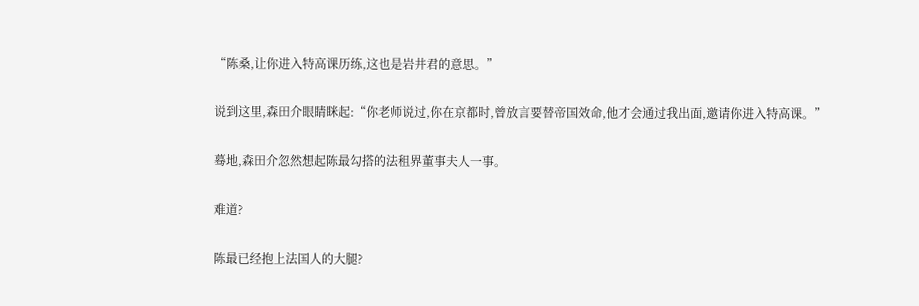“陈桑,让你进入特高课历练,这也是岩井君的意思。”

说到这里,森田介眼睛眯起:“你老师说过,你在京都时,曾放言要替帝国效命,他才会通过我出面,邀请你进入特高课。”

蓦地,森田介忽然想起陈最勾搭的法租界董事夫人一事。

难道?

陈最已经抱上法国人的大腿?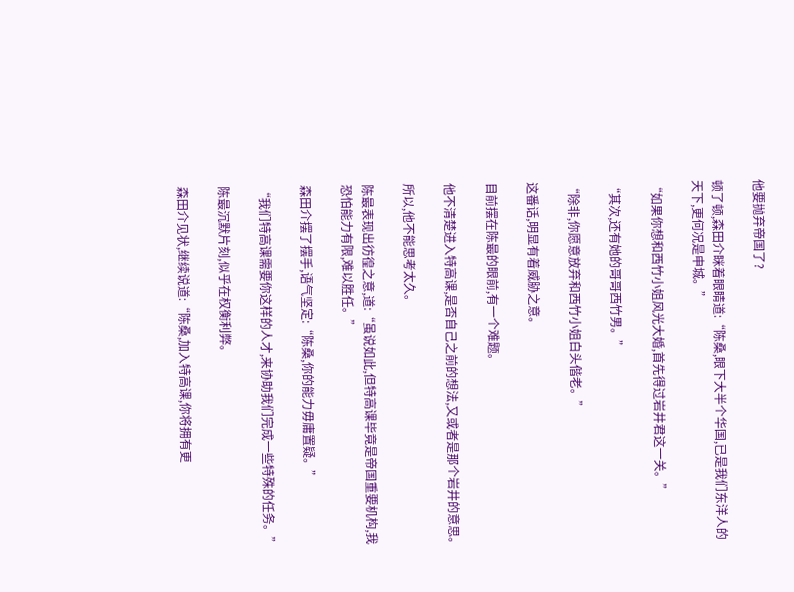他要抛弃帝国了?

顿了顿,森田介眯着眼睛道:“陈桑,眼下大半个华国,已是我们东洋人的天下,更何况是申城。”

“如果你想和西竹小姐风光大婚,首先得过岩井君这一关。”

“其次,还有她的哥哥西竹男。”

“除非,你愿意放弃和西竹小姐白头偕老。”

这番话,明显有着威胁之意。

目前摆在陈最的眼前,有一个难题。

他不清楚进入特高课,是否自己之前的想法,又或者是那个岩井的意思。

所以,他不能思考太久。

陈最表现出彷徨之意,道:“虽说如此,但特高课毕竟是帝国重要机构,我恐怕能力有限,难以胜任。”

森田介摆了摆手,语气坚定:“陈桑,你的能力毋庸置疑。”

“我们特高课需要你这样的人才,来协助我们完成一些特殊的任务。”

陈最沉默片刻,似乎在权衡利弊。

森田介见状,继续说道:“陈桑,加入特高课,你将拥有更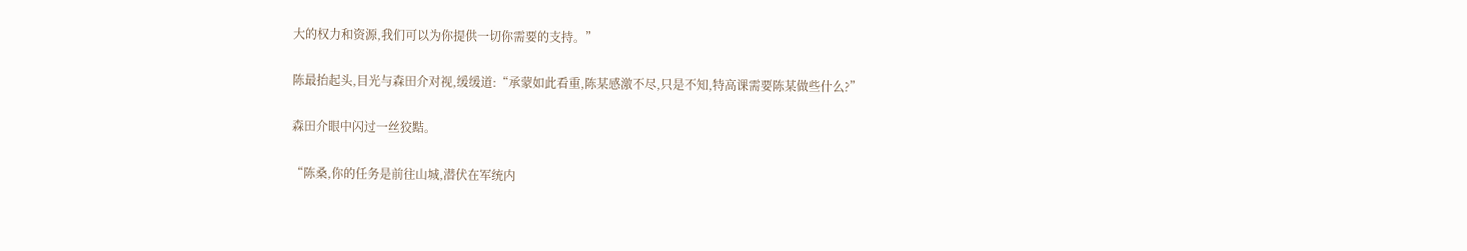大的权力和资源,我们可以为你提供一切你需要的支持。”

陈最抬起头,目光与森田介对视,缓缓道:“承蒙如此看重,陈某感激不尽,只是不知,特高课需要陈某做些什么?”

森田介眼中闪过一丝狡黠。

“陈桑,你的任务是前往山城,潜伏在军统内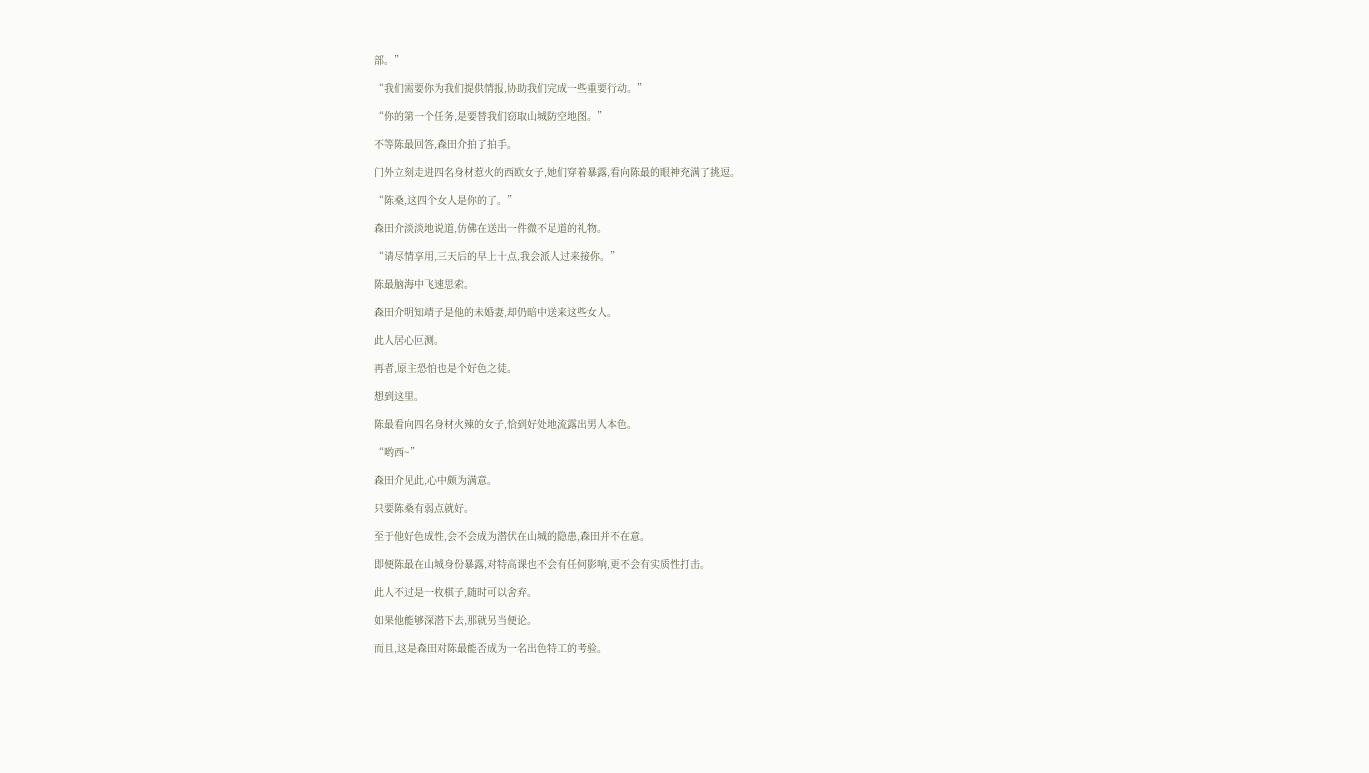部。”

“我们需要你为我们提供情报,协助我们完成一些重要行动。”

“你的第一个任务,是要替我们窃取山城防空地图。”

不等陈最回答,森田介拍了拍手。

门外立刻走进四名身材惹火的西欧女子,她们穿着暴露,看向陈最的眼神充满了挑逗。

“陈桑,这四个女人是你的了。”

森田介淡淡地说道,仿佛在送出一件微不足道的礼物。

“请尽情享用,三天后的早上十点,我会派人过来接你。”

陈最脑海中飞速思索。

森田介明知靖子是他的未婚妻,却仍暗中送来这些女人。

此人居心叵测。

再者,原主恐怕也是个好色之徒。

想到这里。

陈最看向四名身材火辣的女子,恰到好处地流露出男人本色。

“哟西~”

森田介见此,心中颇为满意。

只要陈桑有弱点就好。

至于他好色成性,会不会成为潜伏在山城的隐患,森田并不在意。

即便陈最在山城身份暴露,对特高课也不会有任何影响,更不会有实质性打击。

此人不过是一枚棋子,随时可以舍弃。

如果他能够深潜下去,那就另当便论。

而且,这是森田对陈最能否成为一名出色特工的考验。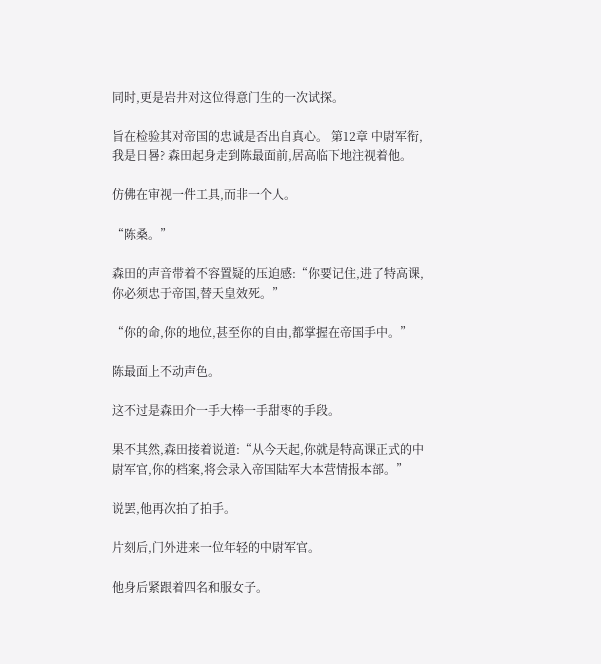同时,更是岩井对这位得意门生的一次试探。

旨在检验其对帝国的忠诚是否出自真心。 第12章 中尉军衔,我是日晷? 森田起身走到陈最面前,居高临下地注视着他。

仿佛在审视一件工具,而非一个人。

“陈桑。”

森田的声音带着不容置疑的压迫感:“你要记住,进了特高课,你必须忠于帝国,替天皇效死。”

“你的命,你的地位,甚至你的自由,都掌握在帝国手中。”

陈最面上不动声色。

这不过是森田介一手大棒一手甜枣的手段。

果不其然,森田接着说道:“从今天起,你就是特高课正式的中尉军官,你的档案,将会录入帝国陆军大本营情报本部。”

说罢,他再次拍了拍手。

片刻后,门外进来一位年轻的中尉军官。

他身后紧跟着四名和服女子。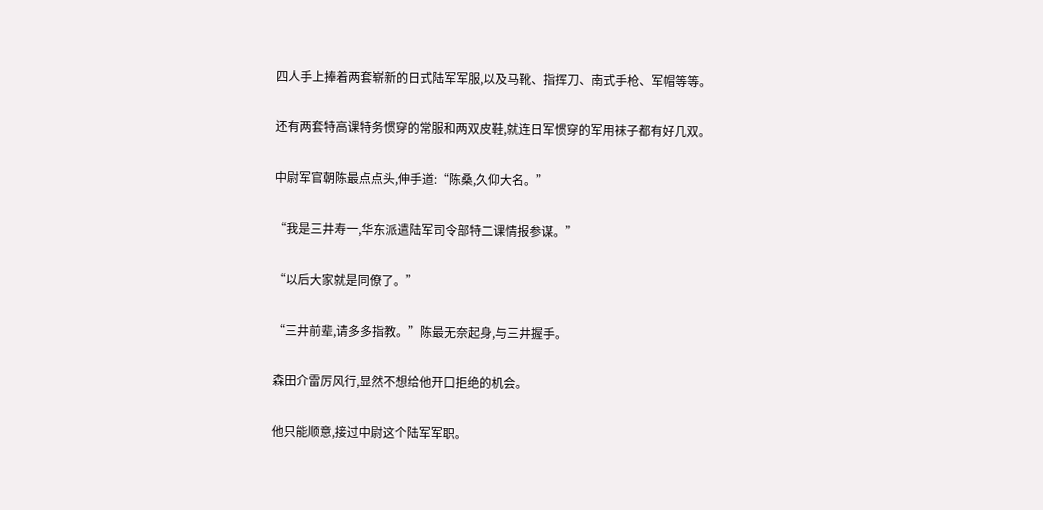四人手上捧着两套崭新的日式陆军军服,以及马靴、指挥刀、南式手枪、军帽等等。

还有两套特高课特务惯穿的常服和两双皮鞋,就连日军惯穿的军用袜子都有好几双。

中尉军官朝陈最点点头,伸手道:“陈桑,久仰大名。”

“我是三井寿一,华东派遣陆军司令部特二课情报参谋。”

“以后大家就是同僚了。”

“三井前辈,请多多指教。”陈最无奈起身,与三井握手。

森田介雷厉风行,显然不想给他开口拒绝的机会。

他只能顺意,接过中尉这个陆军军职。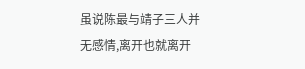虽说陈最与靖子三人并无感情,离开也就离开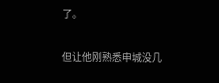了。

但让他刚熟悉申城没几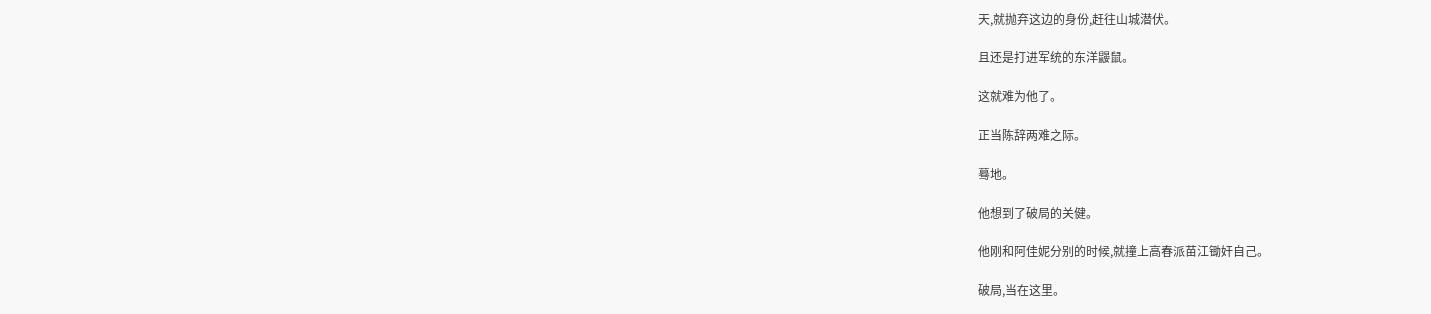天,就抛弃这边的身份,赶往山城潜伏。

且还是打进军统的东洋鼹鼠。

这就难为他了。

正当陈辞两难之际。

蓦地。

他想到了破局的关健。

他刚和阿佳妮分别的时候,就撞上高春派苗江锄奸自己。

破局,当在这里。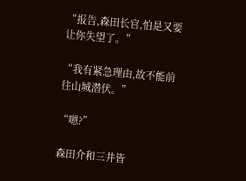“报告,森田长官,怕是又要让你失望了。”

“我有紧急理由,故不能前往山城潜伏。”

“嗯?”

森田介和三井皆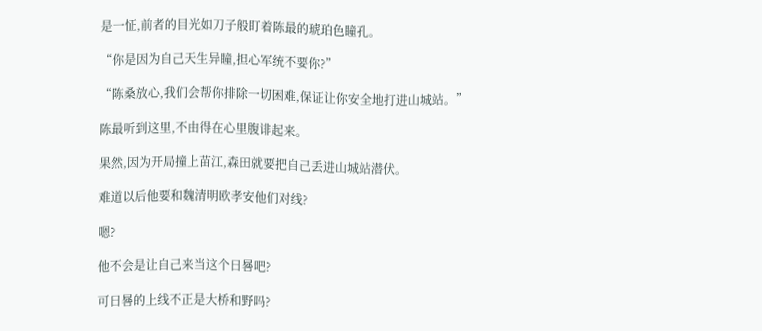是一怔,前者的目光如刀子般盯着陈最的琥珀色瞳孔。

“你是因为自己天生异瞳,担心军统不要你?”

“陈桑放心,我们会帮你排除一切困难,保证让你安全地打进山城站。”

陈最听到这里,不由得在心里腹诽起来。

果然,因为开局撞上苗江,森田就要把自己丢进山城站潜伏。

难道以后他要和魏清明欧孝安他们对线?

嗯?

他不会是让自己来当这个日晷吧?

可日晷的上线不正是大桥和野吗?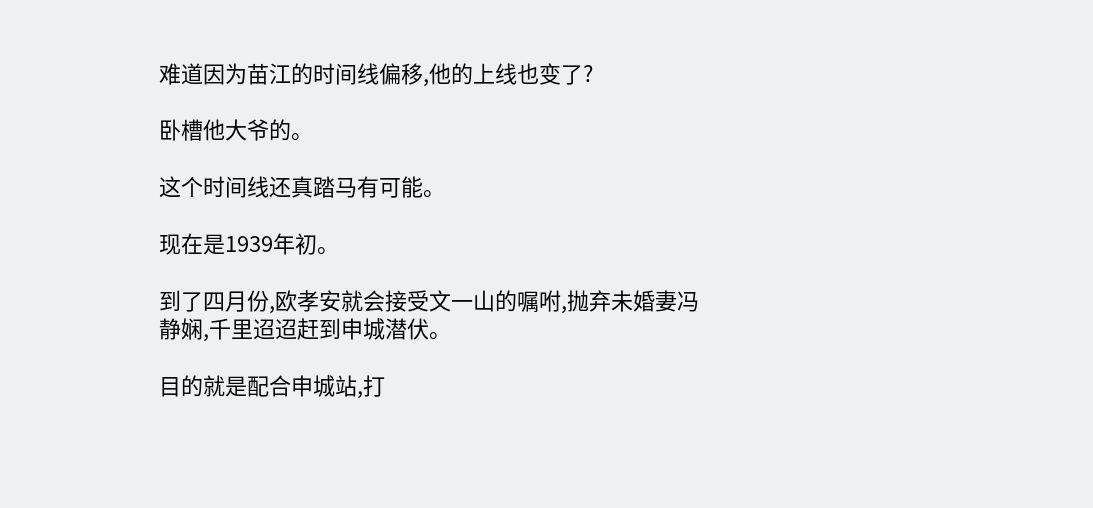难道因为苗江的时间线偏移,他的上线也变了?

卧槽他大爷的。

这个时间线还真踏马有可能。

现在是1939年初。

到了四月份,欧孝安就会接受文一山的嘱咐,抛弃未婚妻冯静娴,千里迢迢赶到申城潜伏。

目的就是配合申城站,打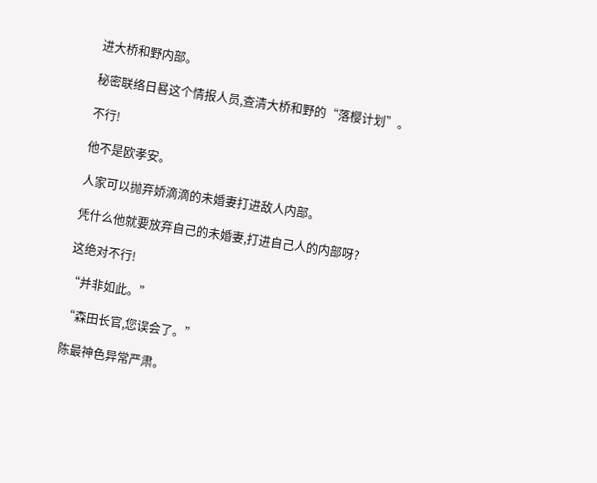进大桥和野内部。

秘密联络日晷这个情报人员,查清大桥和野的“落樱计划”。

不行!

他不是欧孝安。

人家可以抛弃娇滴滴的未婚妻打进敌人内部。

凭什么他就要放弃自己的未婚妻,打进自己人的内部呀?

这绝对不行!

“并非如此。”

“森田长官,您误会了。”

陈最神色异常严肃。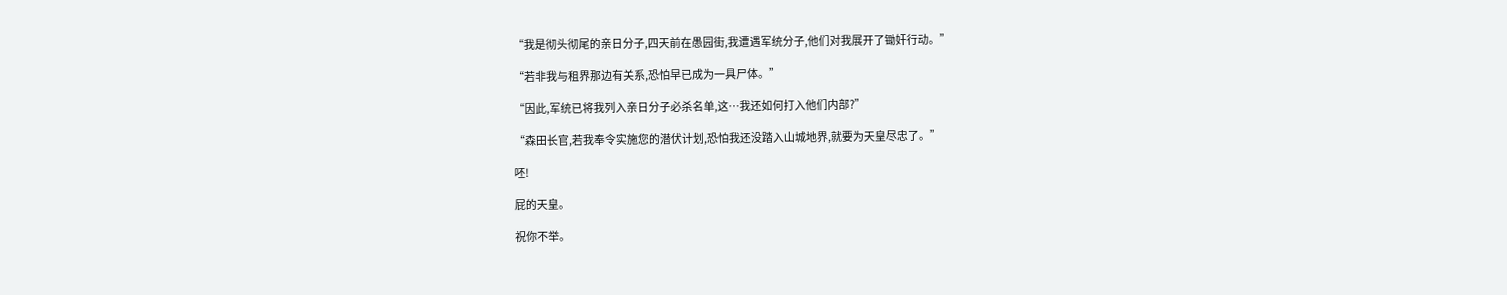“我是彻头彻尾的亲日分子,四天前在愚园街,我遭遇军统分子,他们对我展开了锄奸行动。”

“若非我与租界那边有关系,恐怕早已成为一具尸体。”

“因此,军统已将我列入亲日分子必杀名单,这…我还如何打入他们内部?”

“森田长官,若我奉令实施您的潜伏计划,恐怕我还没踏入山城地界,就要为天皇尽忠了。”

呸!

屁的天皇。

祝你不举。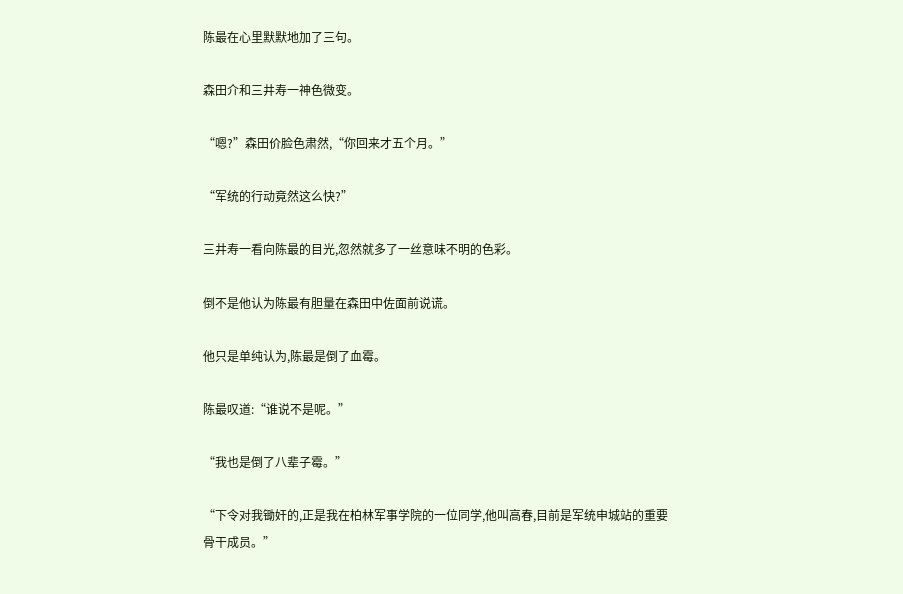陈最在心里默默地加了三句。

森田介和三井寿一神色微变。

“嗯?”森田价脸色肃然,“你回来才五个月。”

“军统的行动竟然这么快?”

三井寿一看向陈最的目光,忽然就多了一丝意味不明的色彩。

倒不是他认为陈最有胆量在森田中佐面前说谎。

他只是单纯认为,陈最是倒了血霉。

陈最叹道:“谁说不是呢。”

“我也是倒了八辈子霉。”

“下令对我锄奸的,正是我在柏林军事学院的一位同学,他叫高春,目前是军统申城站的重要骨干成员。”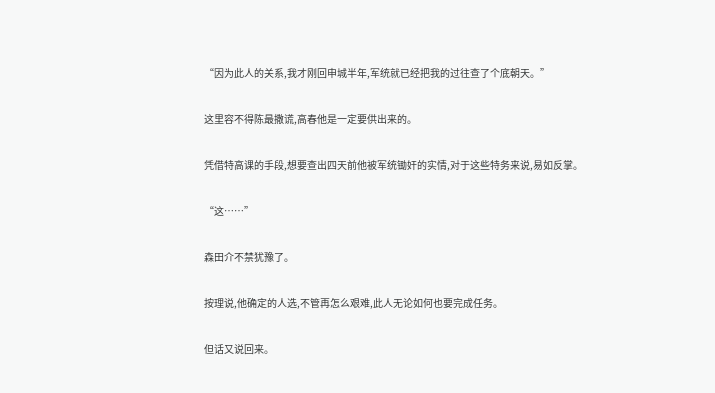“因为此人的关系,我才刚回申城半年,军统就已经把我的过往查了个底朝天。”

这里容不得陈最撒谎,高春他是一定要供出来的。

凭借特高课的手段,想要查出四天前他被军统锄奸的实情,对于这些特务来说,易如反掌。

“这……”

森田介不禁犹豫了。

按理说,他确定的人选,不管再怎么艰难,此人无论如何也要完成任务。

但话又说回来。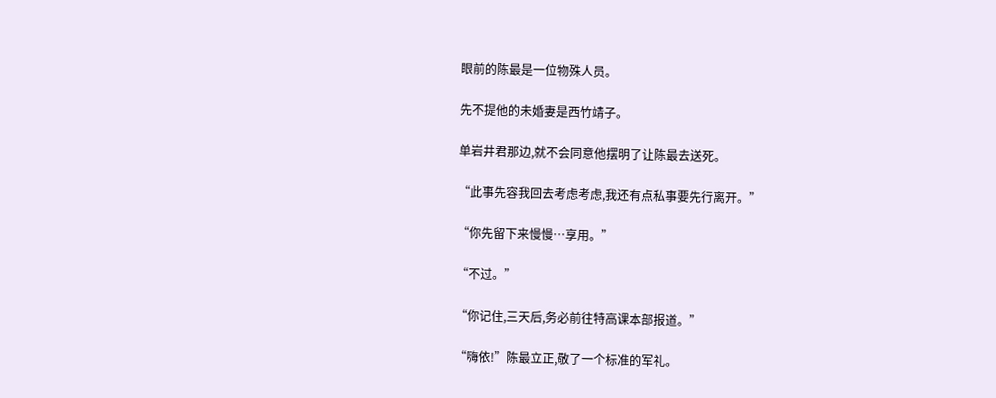眼前的陈最是一位物殊人员。

先不提他的未婚妻是西竹靖子。

单岩井君那边,就不会同意他摆明了让陈最去送死。

“此事先容我回去考虑考虑,我还有点私事要先行离开。”

“你先留下来慢慢…享用。”

“不过。”

“你记住,三天后,务必前往特高课本部报道。”

“嗨依!”陈最立正,敬了一个标准的军礼。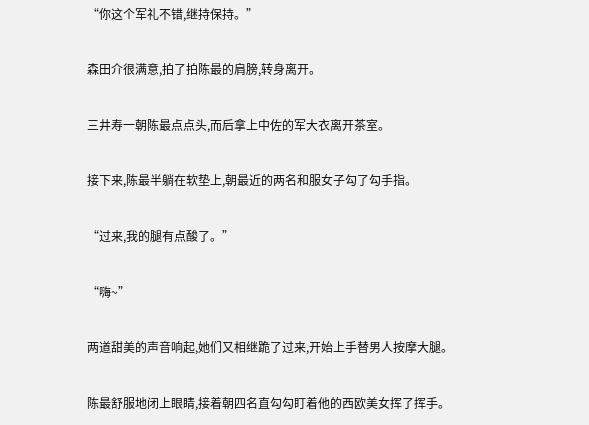“你这个军礼不错,继持保持。”

森田介很满意,拍了拍陈最的肩膀,转身离开。

三井寿一朝陈最点点头,而后拿上中佐的军大衣离开茶室。

接下来,陈最半躺在软垫上,朝最近的两名和服女子勾了勾手指。

“过来,我的腿有点酸了。”

“嗨~”

两道甜美的声音响起,她们又相继跪了过来,开始上手替男人按摩大腿。

陈最舒服地闭上眼睛,接着朝四名直勾勾盯着他的西欧美女挥了挥手。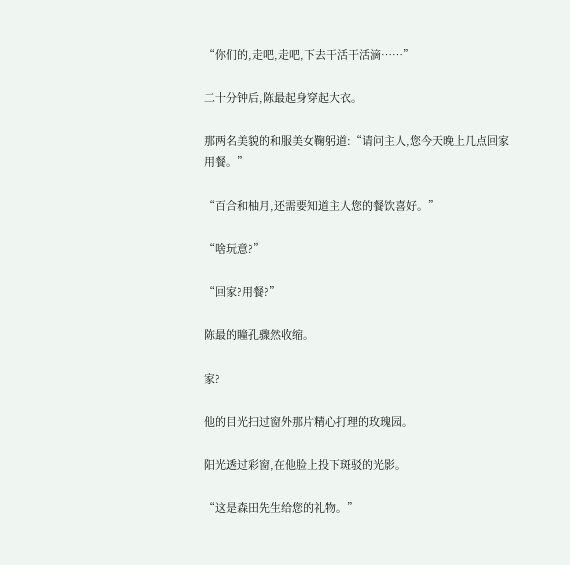“你们的,走吧,走吧,下去干活干活滴……”

二十分钟后,陈最起身穿起大衣。

那两名美貌的和服美女鞠躬道:“请问主人,您今天晚上几点回家用餐。”

“百合和柚月,还需要知道主人您的餐饮喜好。”

“啥玩意?”

“回家?用餐?”

陈最的瞳孔骤然收缩。

家?

他的目光扫过窗外那片精心打理的玫瑰园。

阳光透过彩窗,在他脸上投下斑驳的光影。

“这是森田先生给您的礼物。”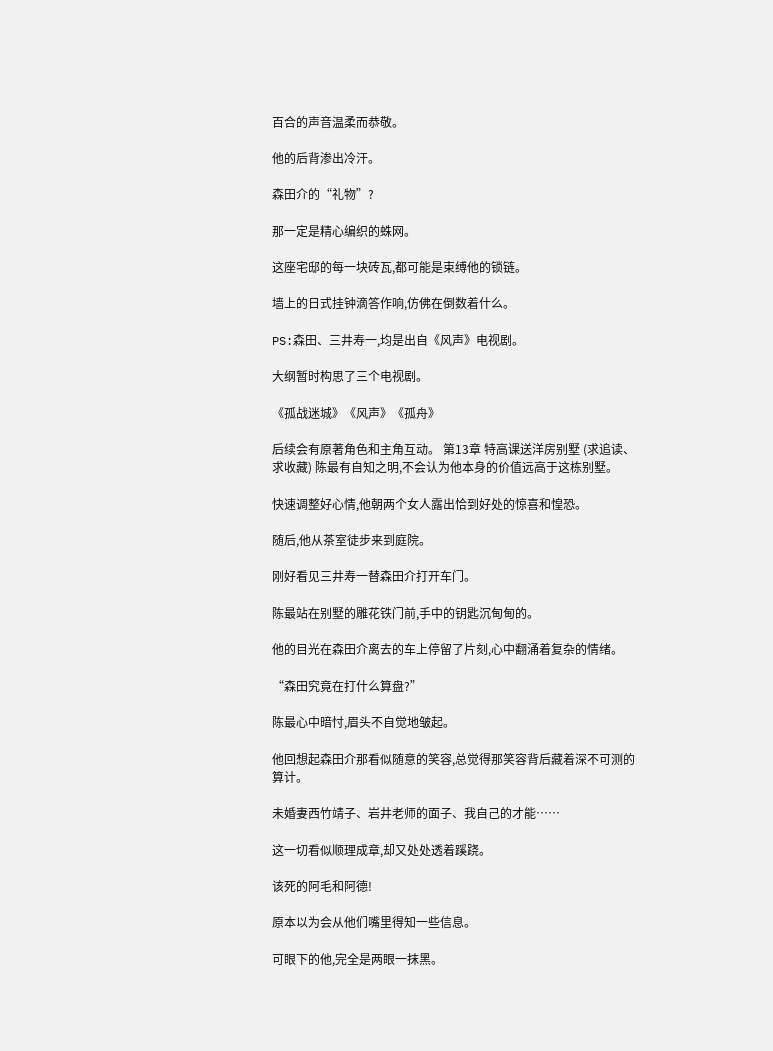百合的声音温柔而恭敬。

他的后背渗出冷汗。

森田介的“礼物”?

那一定是精心编织的蛛网。

这座宅邸的每一块砖瓦,都可能是束缚他的锁链。

墙上的日式挂钟滴答作响,仿佛在倒数着什么。

PS:森田、三井寿一,均是出自《风声》电视剧。

大纲暂时构思了三个电视剧。

《孤战迷城》《风声》《孤舟》

后续会有原著角色和主角互动。 第13章 特高课送洋房别墅 (求追读、求收藏) 陈最有自知之明,不会认为他本身的价值远高于这栋别墅。

快速调整好心情,他朝两个女人露出恰到好处的惊喜和惶恐。

随后,他从茶室徒步来到庭院。

刚好看见三井寿一替森田介打开车门。

陈最站在别墅的雕花铁门前,手中的钥匙沉甸甸的。

他的目光在森田介离去的车上停留了片刻,心中翻涌着复杂的情绪。

“森田究竟在打什么算盘?”

陈最心中暗忖,眉头不自觉地皱起。

他回想起森田介那看似随意的笑容,总觉得那笑容背后藏着深不可测的算计。

未婚妻西竹靖子、岩井老师的面子、我自己的才能……

这一切看似顺理成章,却又处处透着蹊跷。

该死的阿毛和阿德!

原本以为会从他们嘴里得知一些信息。

可眼下的他,完全是两眼一抹黑。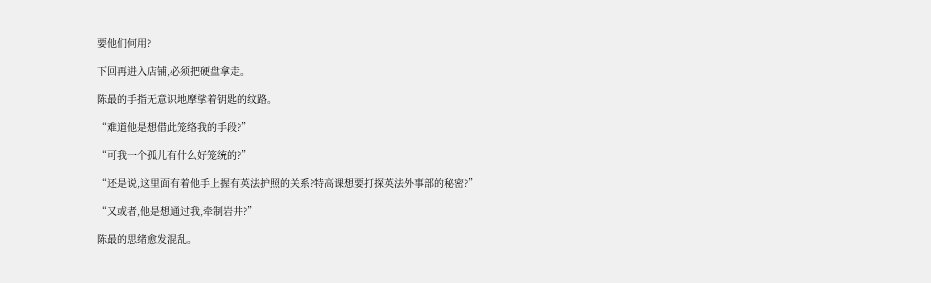要他们何用?

下回再进入店铺,必须把硬盘拿走。

陈最的手指无意识地摩挲着钥匙的纹路。

“难道他是想借此笼络我的手段?”

“可我一个孤儿有什么好笼统的?”

“还是说,这里面有着他手上握有英法护照的关系?特高课想要打探英法外事部的秘密?”

“又或者,他是想通过我,牵制岩井?”

陈最的思绪愈发混乱。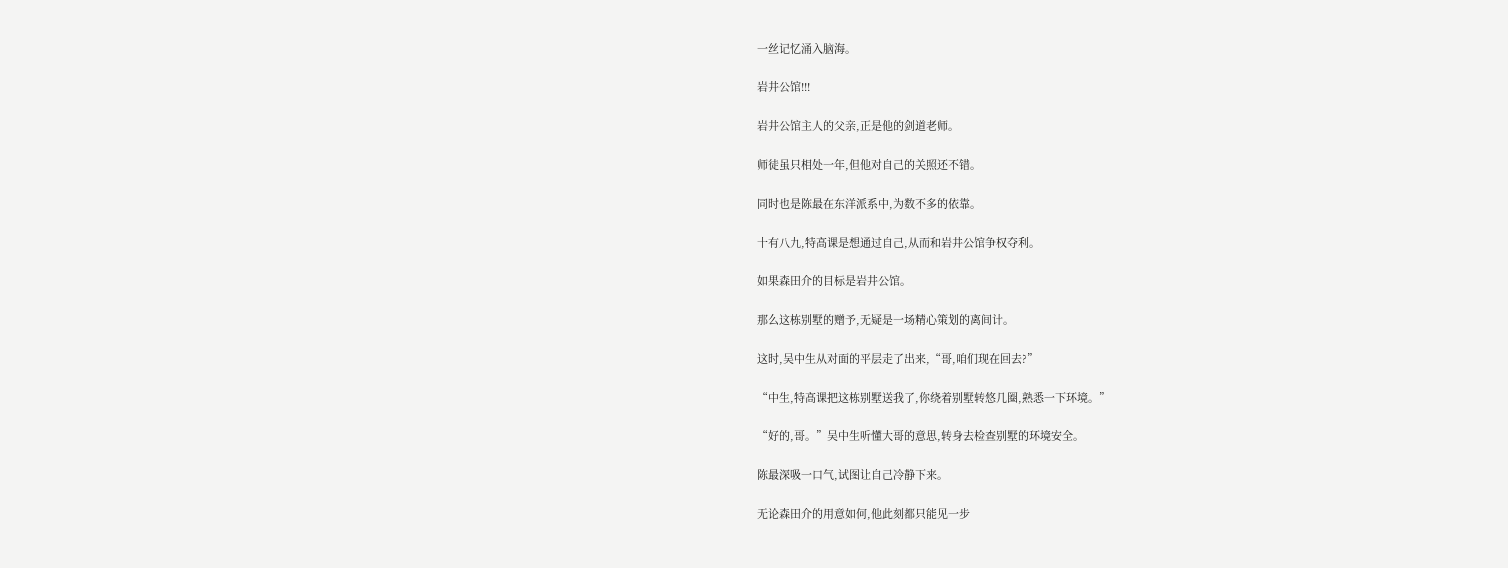一丝记忆涌入脑海。

岩井公馆!!!

岩井公馆主人的父亲,正是他的剑道老师。

师徒虽只相处一年,但他对自己的关照还不错。

同时也是陈最在东洋派系中,为数不多的依靠。

十有八九,特高课是想通过自己,从而和岩井公馆争权夺利。

如果森田介的目标是岩井公馆。

那么这栋别墅的赠予,无疑是一场精心策划的离间计。

这时,吴中生从对面的平层走了出来,“哥,咱们现在回去?”

“中生,特高课把这栋别墅送我了,你绕着别墅转悠几圈,熟悉一下环境。”

“好的,哥。”吴中生听懂大哥的意思,转身去检查别墅的环境安全。

陈最深吸一口气,试图让自己冷静下来。

无论森田介的用意如何,他此刻都只能见一步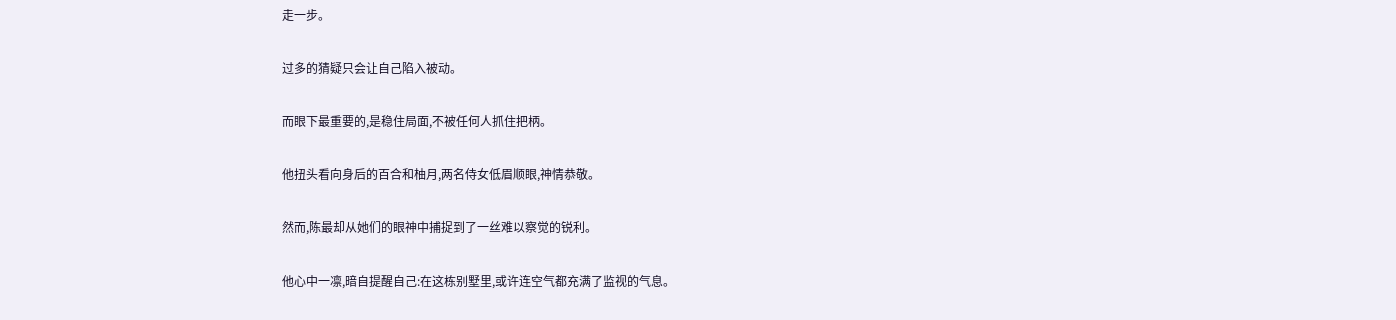走一步。

过多的猜疑只会让自己陷入被动。

而眼下最重要的,是稳住局面,不被任何人抓住把柄。

他扭头看向身后的百合和柚月,两名侍女低眉顺眼,神情恭敬。

然而,陈最却从她们的眼神中捕捉到了一丝难以察觉的锐利。

他心中一凛,暗自提醒自己:在这栋别墅里,或许连空气都充满了监视的气息。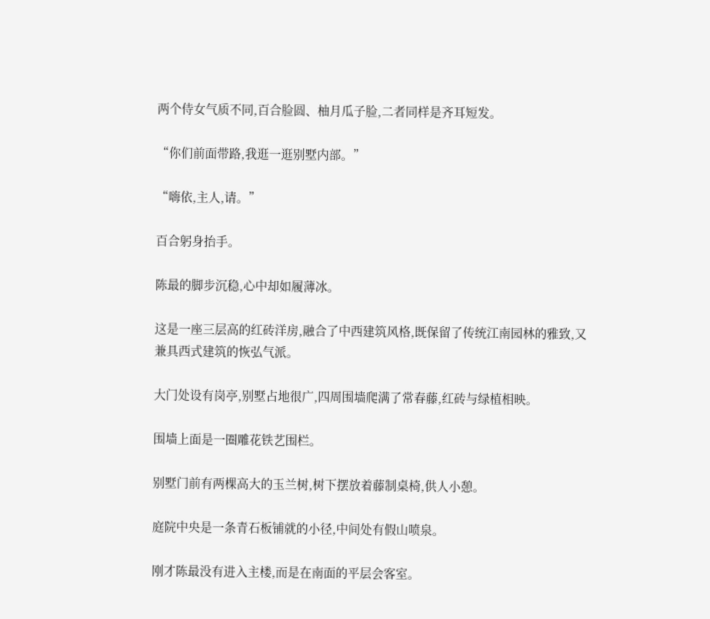两个侍女气质不同,百合脸圆、柚月瓜子脸,二者同样是齐耳短发。

“你们前面带路,我逛一逛别墅内部。”

“嗨依,主人,请。”

百合躬身抬手。

陈最的脚步沉稳,心中却如履薄冰。

这是一座三层高的红砖洋房,融合了中西建筑风格,既保留了传统江南园林的雅致,又兼具西式建筑的恢弘气派。

大门处设有岗亭,别墅占地很广,四周围墙爬满了常春藤,红砖与绿植相映。

围墙上面是一圈雕花铁艺围栏。

别墅门前有两棵高大的玉兰树,树下摆放着藤制桌椅,供人小憩。

庭院中央是一条青石板铺就的小径,中间处有假山喷泉。

刚才陈最没有进入主楼,而是在南面的平层会客室。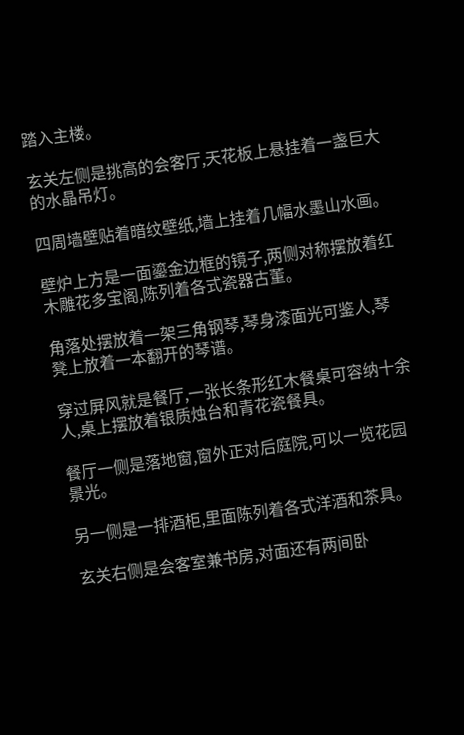踏入主楼。

玄关左侧是挑高的会客厅,天花板上悬挂着一盏巨大的水晶吊灯。

四周墙壁贴着暗纹壁纸,墙上挂着几幅水墨山水画。

壁炉上方是一面鎏金边框的镜子,两侧对称摆放着红木雕花多宝阁,陈列着各式瓷器古董。

角落处摆放着一架三角钢琴,琴身漆面光可鉴人,琴凳上放着一本翻开的琴谱。

穿过屏风就是餐厅,一张长条形红木餐桌可容纳十余人,桌上摆放着银质烛台和青花瓷餐具。

餐厅一侧是落地窗,窗外正对后庭院,可以一览花园景光。

另一侧是一排酒柜,里面陈列着各式洋酒和茶具。

玄关右侧是会客室兼书房,对面还有两间卧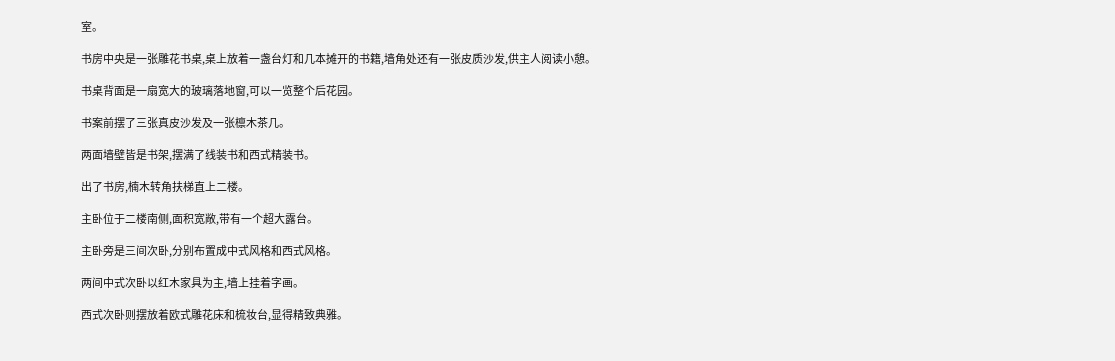室。

书房中央是一张雕花书桌,桌上放着一盏台灯和几本摊开的书籍,墙角处还有一张皮质沙发,供主人阅读小憩。

书桌背面是一扇宽大的玻璃落地窗,可以一览整个后花园。

书案前摆了三张真皮沙发及一张檩木茶几。

两面墙壁皆是书架,摆满了线装书和西式精装书。

出了书房,楠木转角扶梯直上二楼。

主卧位于二楼南侧,面积宽敞,带有一个超大露台。

主卧旁是三间次卧,分别布置成中式风格和西式风格。

两间中式次卧以红木家具为主,墙上挂着字画。

西式次卧则摆放着欧式雕花床和梳妆台,显得精致典雅。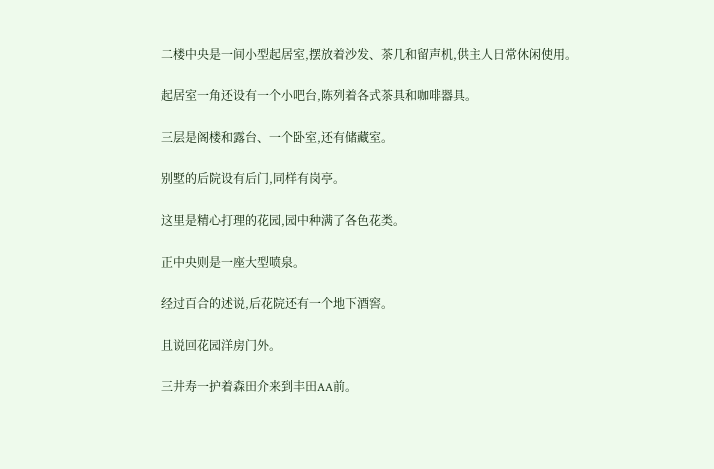二楼中央是一间小型起居室,摆放着沙发、茶几和留声机,供主人日常休闲使用。

起居室一角还设有一个小吧台,陈列着各式茶具和咖啡器具。

三层是阁楼和露台、一个卧室,还有储藏室。

别墅的后院设有后门,同样有岗亭。

这里是精心打理的花园,园中种满了各色花类。

正中央则是一座大型喷泉。

经过百合的述说,后花院还有一个地下酒窖。

且说回花园洋房门外。

三井寿一护着森田介来到丰田AA前。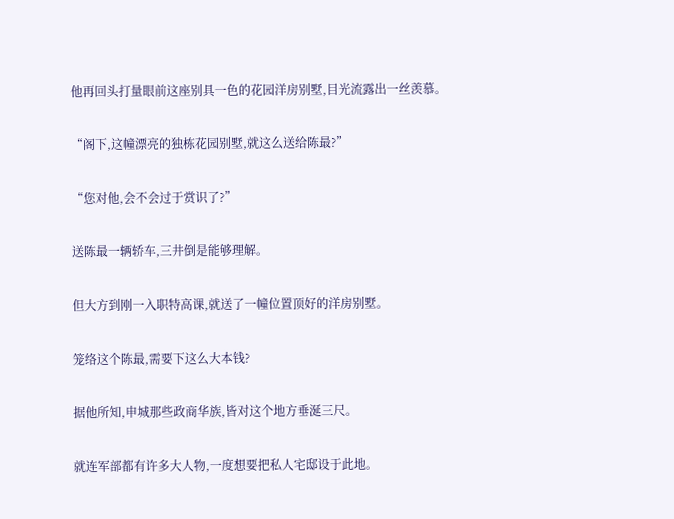他再回头打量眼前这座别具一色的花园洋房别墅,目光流露出一丝羡慕。

“阁下,这幢漂亮的独栋花园别墅,就这么送给陈最?”

“您对他,会不会过于赏识了?”

送陈最一辆轿车,三井倒是能够理解。

但大方到刚一入职特高课,就送了一幢位置顶好的洋房别墅。

笼络这个陈最,需要下这么大本钱?

据他所知,申城那些政商华族,皆对这个地方垂涎三尺。

就连军部都有许多大人物,一度想要把私人宅邸设于此地。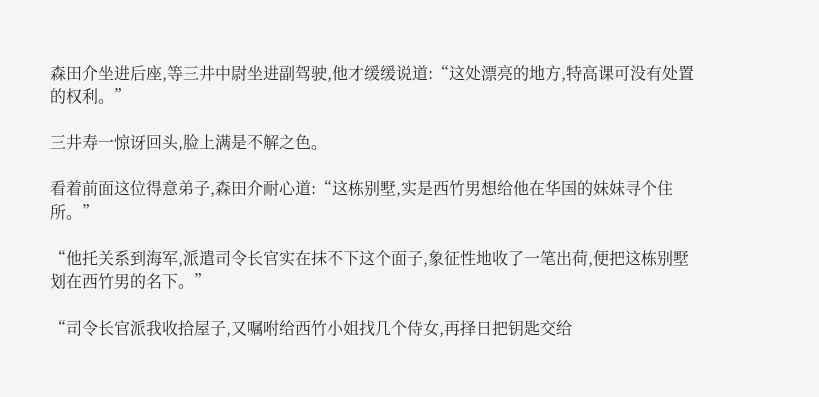森田介坐进后座,等三井中尉坐进副驾驶,他才缓缓说道:“这处漂亮的地方,特高课可没有处置的权利。”

三井寿一惊讶回头,脸上满是不解之色。

看着前面这位得意弟子,森田介耐心道:“这栋别墅,实是西竹男想给他在华国的妹妹寻个住所。”

“他托关系到海军,派遣司令长官实在抹不下这个面子,象征性地收了一笔出荷,便把这栋别墅划在西竹男的名下。”

“司令长官派我收拾屋子,又嘱咐给西竹小姐找几个侍女,再择日把钥匙交给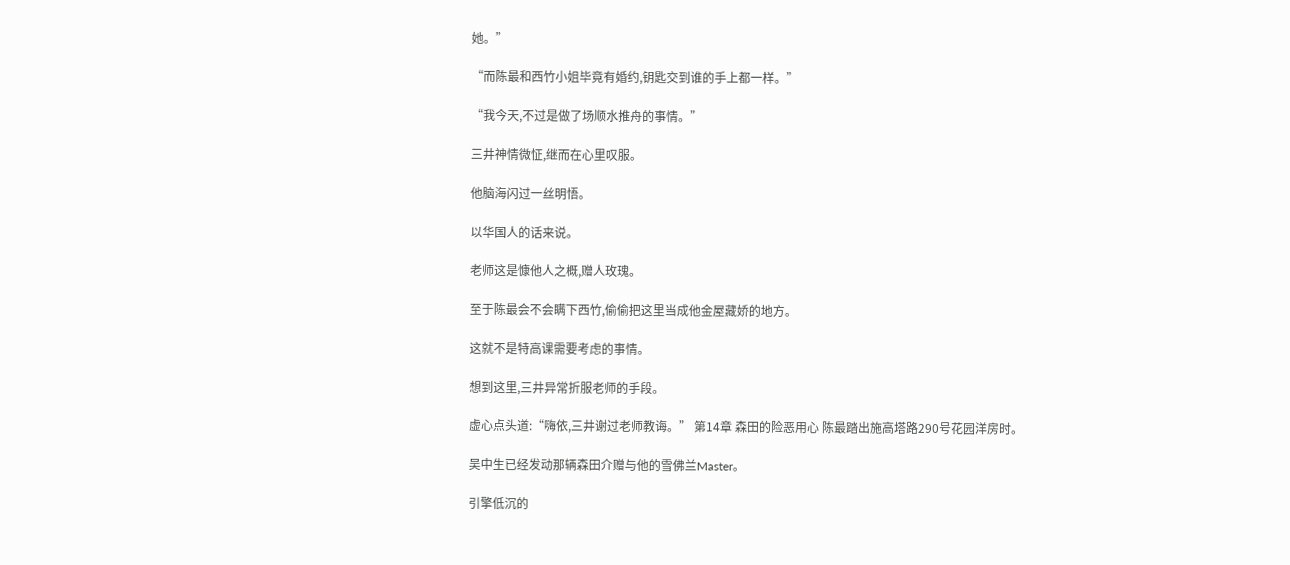她。”

“而陈最和西竹小姐毕竟有婚约,钥匙交到谁的手上都一样。”

“我今天,不过是做了场顺水推舟的事情。”

三井神情微怔,继而在心里叹服。

他脑海闪过一丝明悟。

以华国人的话来说。

老师这是慷他人之概,赠人玫瑰。

至于陈最会不会瞒下西竹,偷偷把这里当成他金屋藏娇的地方。

这就不是特高课需要考虑的事情。

想到这里,三井异常折服老师的手段。

虚心点头道:“嗨依,三井谢过老师教诲。” 第14章 森田的险恶用心 陈最踏出施高塔路290号花园洋房时。

吴中生已经发动那辆森田介赠与他的雪佛兰Master。

引擎低沉的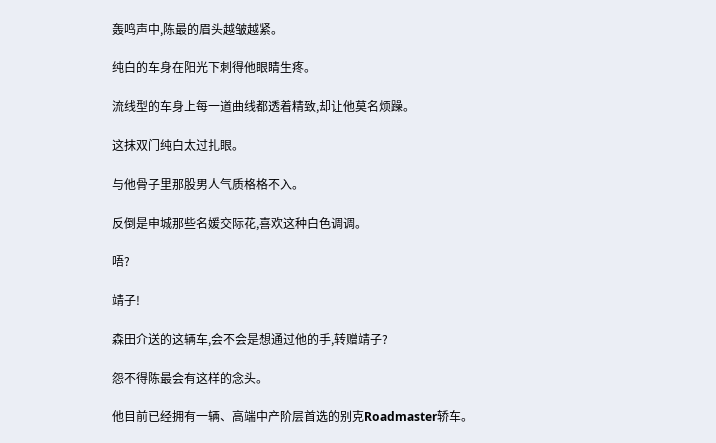轰鸣声中,陈最的眉头越皱越紧。

纯白的车身在阳光下刺得他眼睛生疼。

流线型的车身上每一道曲线都透着精致,却让他莫名烦躁。

这抹双门纯白太过扎眼。

与他骨子里那股男人气质格格不入。

反倒是申城那些名媛交际花,喜欢这种白色调调。

唔?

靖子!

森田介送的这辆车,会不会是想通过他的手,转赠靖子?

怨不得陈最会有这样的念头。

他目前已经拥有一辆、高端中产阶层首选的别克Roadmaster轿车。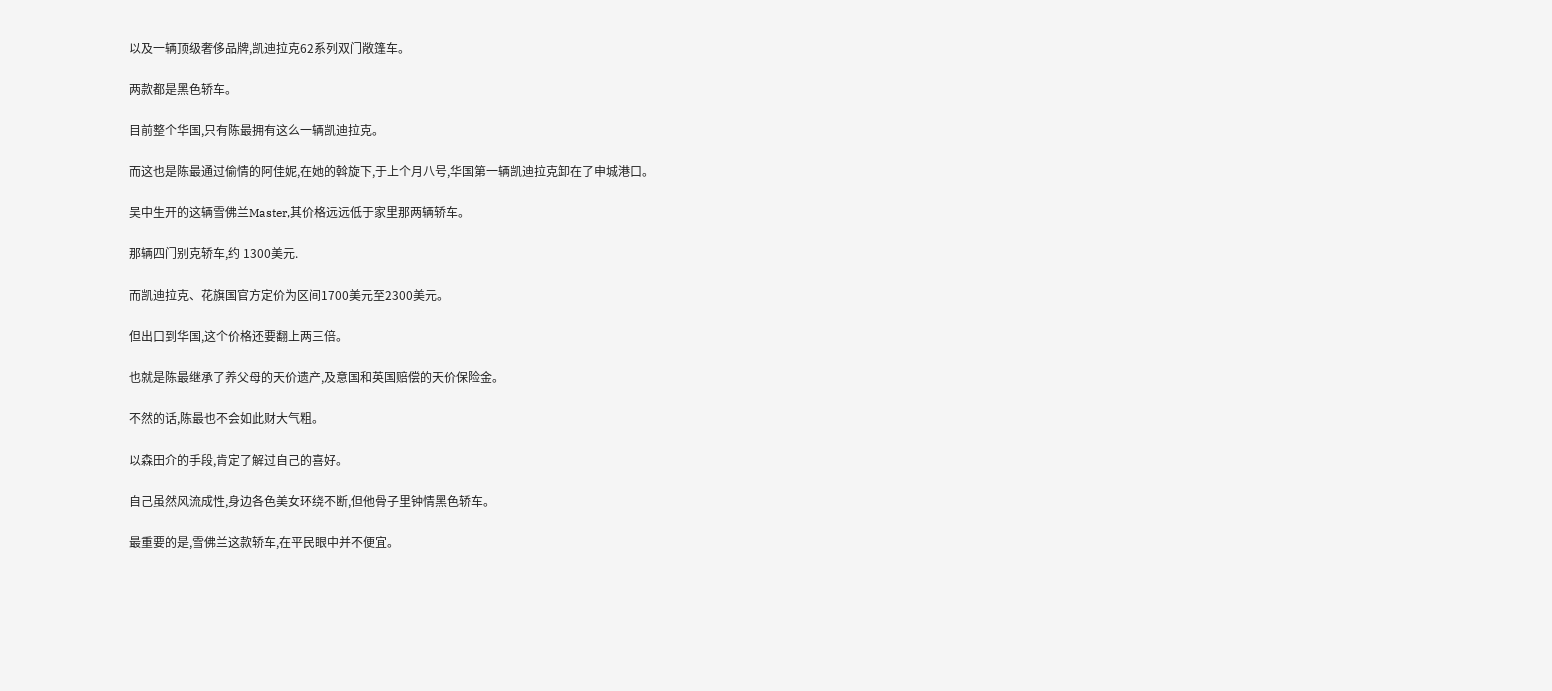以及一辆顶级奢侈品牌,凯迪拉克62系列双门敞篷车。

两款都是黑色轿车。

目前整个华国,只有陈最拥有这么一辆凯迪拉克。

而这也是陈最通过偷情的阿佳妮,在她的斡旋下,于上个月八号,华国第一辆凯迪拉克卸在了申城港口。

吴中生开的这辆雪佛兰Master,其价格远远低于家里那两辆轿车。

那辆四门别克轿车,约 1300美元.

而凯迪拉克、花旗国官方定价为区间1700美元至2300美元。

但出口到华国,这个价格还要翻上两三倍。

也就是陈最继承了养父母的天价遗产,及意国和英国赔偿的天价保险金。

不然的话,陈最也不会如此财大气粗。

以森田介的手段,肯定了解过自己的喜好。

自己虽然风流成性,身边各色美女环绕不断,但他骨子里钟情黑色轿车。

最重要的是,雪佛兰这款轿车,在平民眼中并不便宜。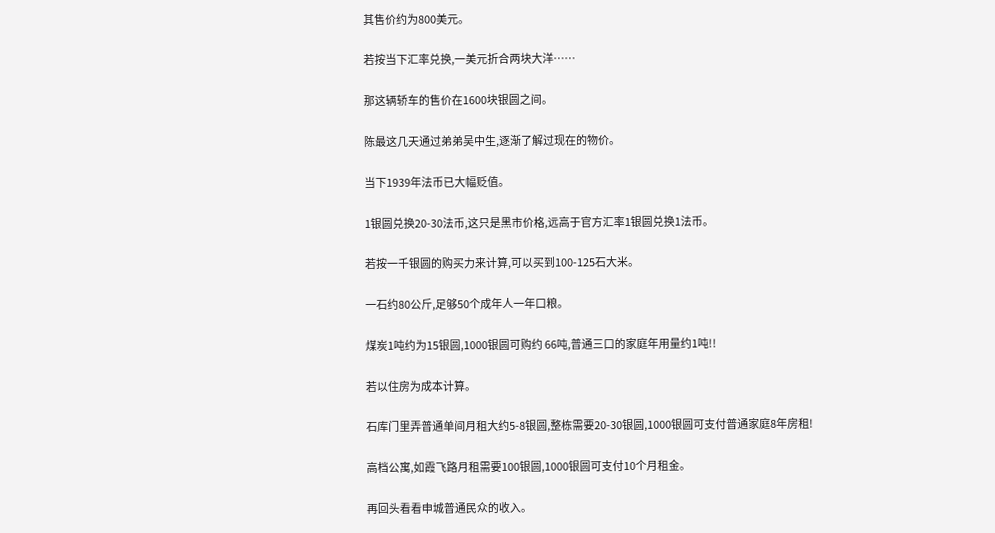其售价约为800美元。

若按当下汇率兑换,一美元折合两块大洋……

那这辆轿车的售价在1600块银圆之间。

陈最这几天通过弟弟吴中生,逐渐了解过现在的物价。

当下1939年法币已大幅贬值。

1银圆兑换20-30法币,这只是黑市价格,远高于官方汇率1银圆兑换1法币。

若按一千银圆的购买力来计算,可以买到100-125石大米。

一石约80公斤,足够50个成年人一年口粮。

煤炭1吨约为15银圆,1000银圆可购约 66吨,普通三口的家庭年用量约1吨!!

若以住房为成本计算。

石库门里弄普通单间月租大约5-8银圆,整栋需要20-30银圆,1000银圆可支付普通家庭8年房租!

高档公寓,如霞飞路月租需要100银圆,1000银圆可支付10个月租金。

再回头看看申城普通民众的收入。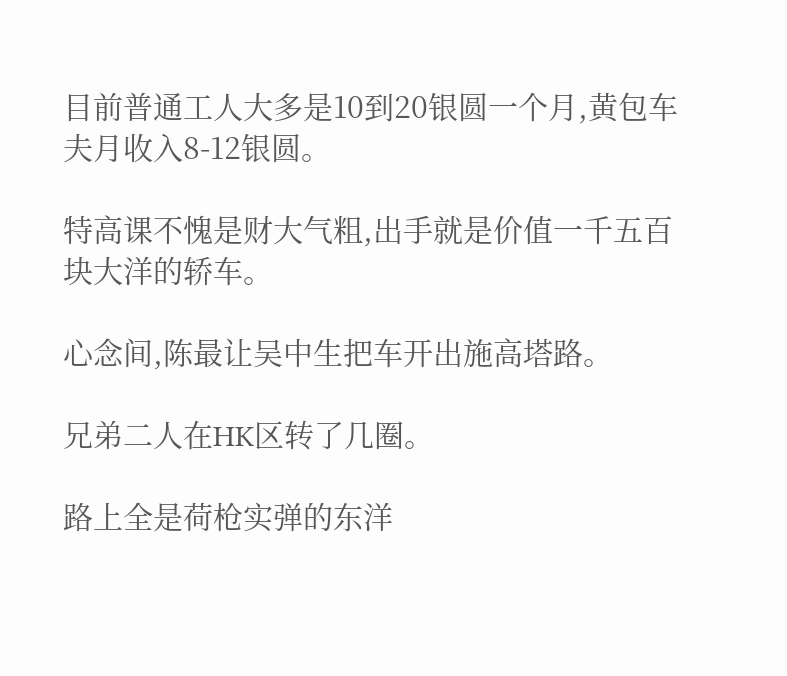目前普通工人大多是10到20银圆一个月,黄包车夫月收入8-12银圆。

特高课不愧是财大气粗,出手就是价值一千五百块大洋的轿车。

心念间,陈最让吴中生把车开出施高塔路。

兄弟二人在HK区转了几圈。

路上全是荷枪实弹的东洋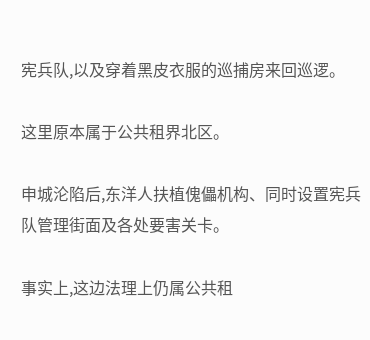宪兵队,以及穿着黑皮衣服的巡捕房来回巡逻。

这里原本属于公共租界北区。

申城沦陷后,东洋人扶植傀儡机构、同时设置宪兵队管理街面及各处要害关卡。

事实上,这边法理上仍属公共租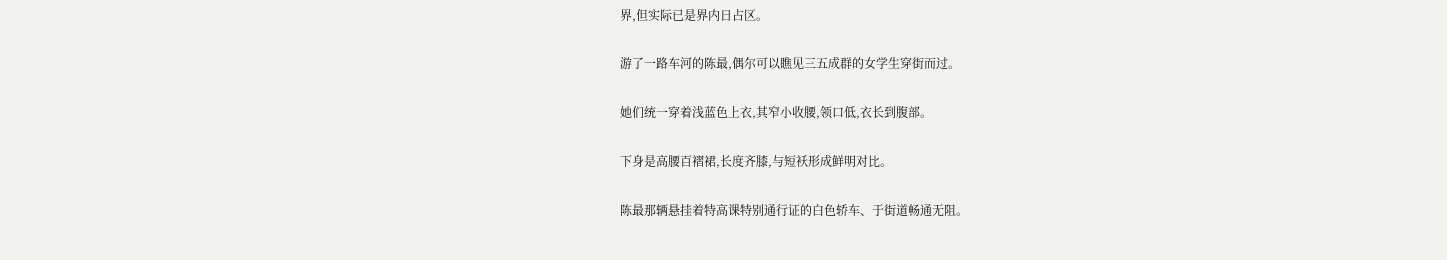界,但实际已是界内日占区。

游了一路车河的陈最,偶尔可以瞧见三五成群的女学生穿街而过。

她们统一穿着浅蓝色上衣,其窄小收腰,领口低,衣长到腹部。

下身是高腰百褶裙,长度齐膝,与短袄形成鲜明对比。

陈最那辆悬挂着特高课特别通行证的白色轿车、于街道畅通无阻。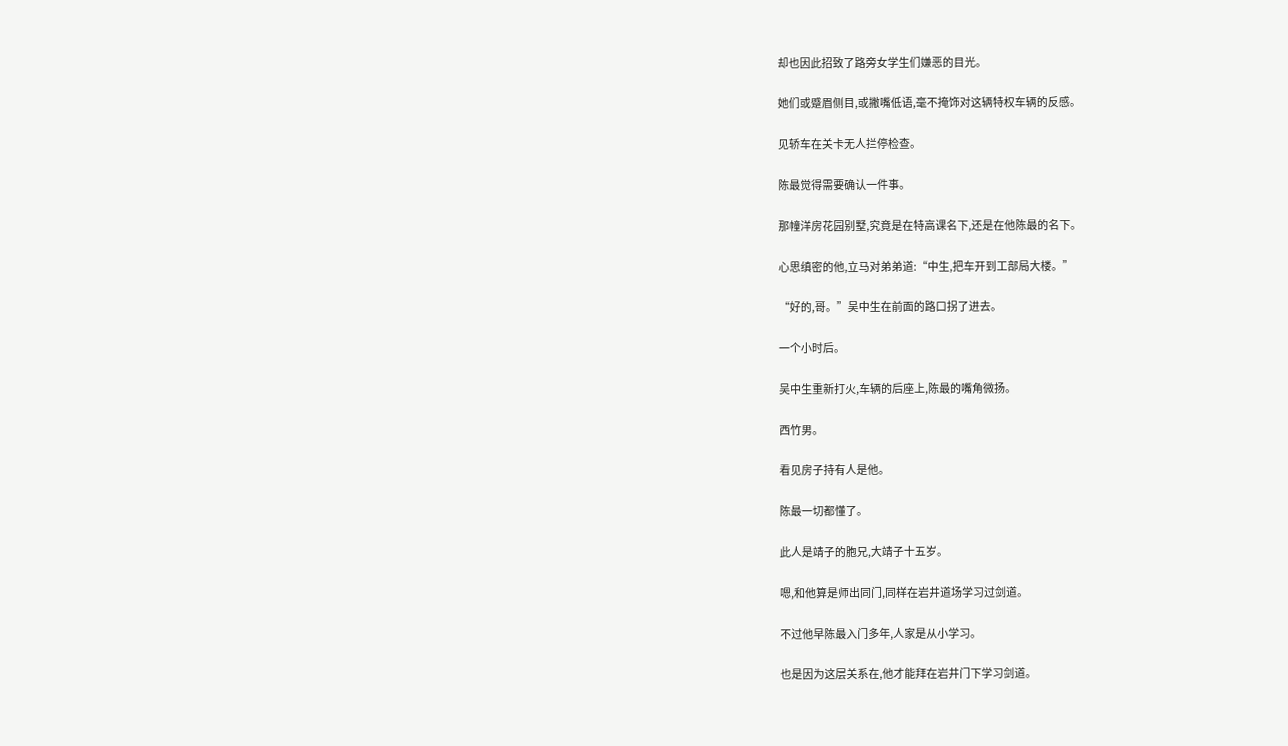却也因此招致了路旁女学生们嫌恶的目光。

她们或蹙眉侧目,或撇嘴低语,毫不掩饰对这辆特权车辆的反感。

见轿车在关卡无人拦停检查。

陈最觉得需要确认一件事。

那幢洋房花园别墅,究竟是在特高课名下,还是在他陈最的名下。

心思缜密的他,立马对弟弟道:“中生,把车开到工部局大楼。”

“好的,哥。”吴中生在前面的路口拐了进去。

一个小时后。

吴中生重新打火,车辆的后座上,陈最的嘴角微扬。

西竹男。

看见房子持有人是他。

陈最一切都懂了。

此人是靖子的胞兄,大靖子十五岁。

嗯,和他算是师出同门,同样在岩井道场学习过剑道。

不过他早陈最入门多年,人家是从小学习。

也是因为这层关系在,他才能拜在岩井门下学习剑道。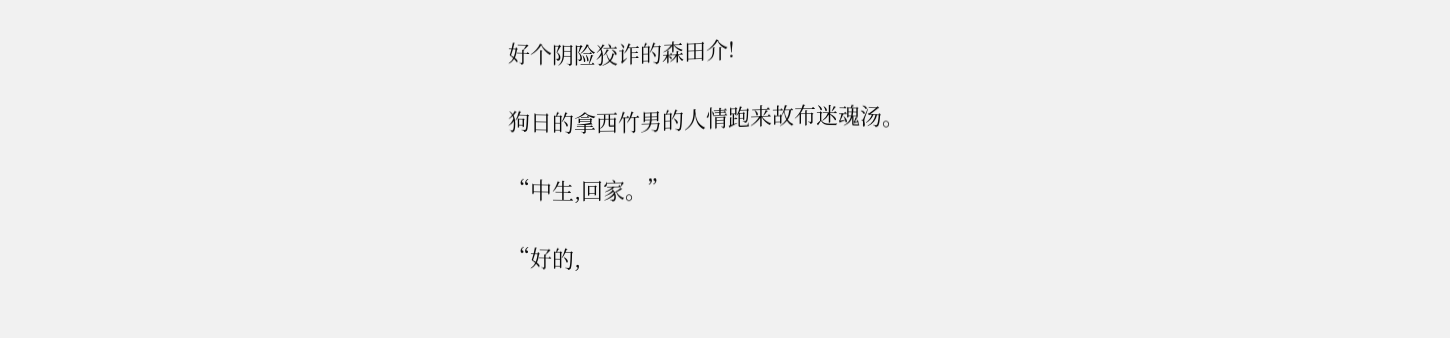好个阴险狡诈的森田介!

狗日的拿西竹男的人情跑来故布迷魂汤。

“中生,回家。”

“好的,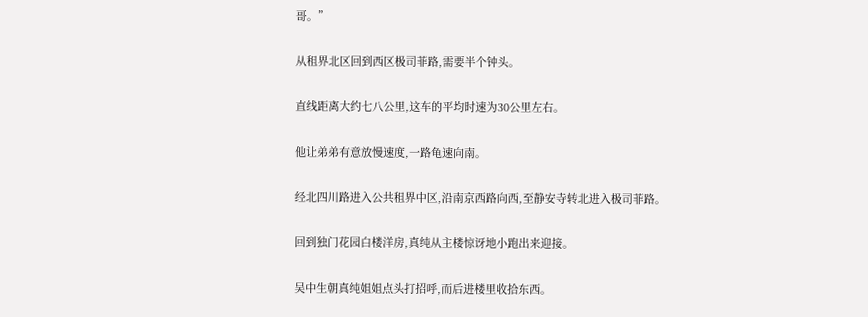哥。”

从租界北区回到西区极司菲路,需要半个钟头。

直线距离大约七八公里,这车的平均时速为30公里左右。

他让弟弟有意放慢速度,一路龟速向南。

经北四川路进入公共租界中区,沿南京西路向西,至静安寺转北进入极司菲路。

回到独门花园白楼洋房,真纯从主楼惊讶地小跑出来迎接。

吴中生朝真纯姐姐点头打招呼,而后进楼里收拾东西。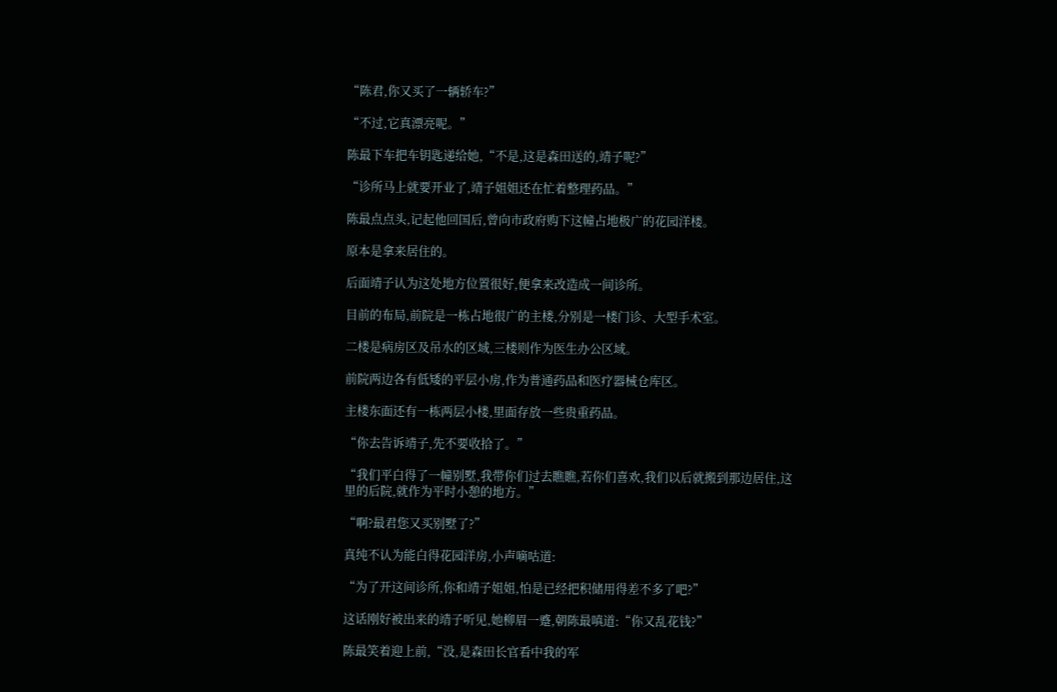“陈君,你又买了一辆轿车?”

“不过,它真漂亮呢。”

陈最下车把车钥匙递给她,“不是,这是森田送的,靖子呢?”

“诊所马上就要开业了,靖子姐姐还在忙着整理药品。”

陈最点点头,记起他回国后,曾向市政府购下这幢占地极广的花园洋楼。

原本是拿来居住的。

后面靖子认为这处地方位置很好,便拿来改造成一间诊所。

目前的布局,前院是一栋占地很广的主楼,分别是一楼门诊、大型手术室。

二楼是病房区及吊水的区域,三楼则作为医生办公区域。

前院两边各有低矮的平层小房,作为普通药品和医疗器械仓库区。

主楼东面还有一栋两层小楼,里面存放一些贵重药品。

“你去告诉靖子,先不要收拾了。”

“我们平白得了一幢别墅,我带你们过去瞧瞧,若你们喜欢,我们以后就搬到那边居住,这里的后院,就作为平时小憩的地方。”

“啊?最君您又买别墅了?”

真纯不认为能白得花园洋房,小声嘀咕道:

“为了开这间诊所,你和靖子姐姐,怕是已经把积储用得差不多了吧?”

这话刚好被出来的靖子听见,她柳眉一蹙,朝陈最嗔道:“你又乱花钱?”

陈最笑着迎上前,“没,是森田长官看中我的军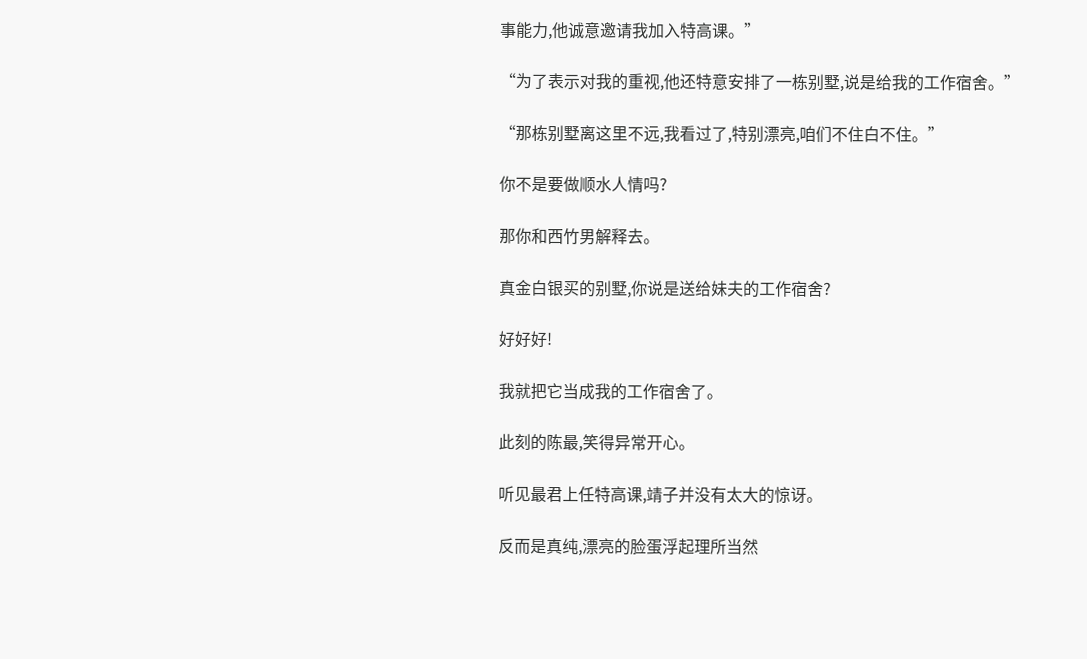事能力,他诚意邀请我加入特高课。”

“为了表示对我的重视,他还特意安排了一栋别墅,说是给我的工作宿舍。”

“那栋别墅离这里不远,我看过了,特别漂亮,咱们不住白不住。”

你不是要做顺水人情吗?

那你和西竹男解释去。

真金白银买的别墅,你说是送给妹夫的工作宿舍?

好好好!

我就把它当成我的工作宿舍了。

此刻的陈最,笑得异常开心。

听见最君上任特高课,靖子并没有太大的惊讶。

反而是真纯,漂亮的脸蛋浮起理所当然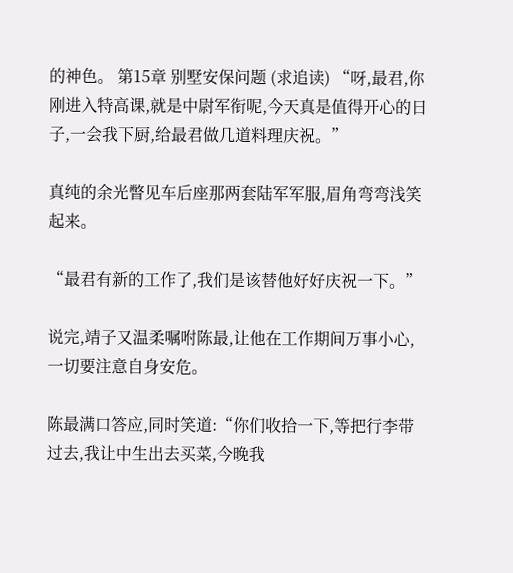的神色。 第15章 别墅安保问题 (求追读) “呀,最君,你刚进入特高课,就是中尉军衔呢,今天真是值得开心的日子,一会我下厨,给最君做几道料理庆祝。”

真纯的余光瞥见车后座那两套陆军军服,眉角弯弯浅笑起来。

“最君有新的工作了,我们是该替他好好庆祝一下。”

说完,靖子又温柔嘱咐陈最,让他在工作期间万事小心,一切要注意自身安危。

陈最满口答应,同时笑道:“你们收拾一下,等把行李带过去,我让中生出去买菜,今晚我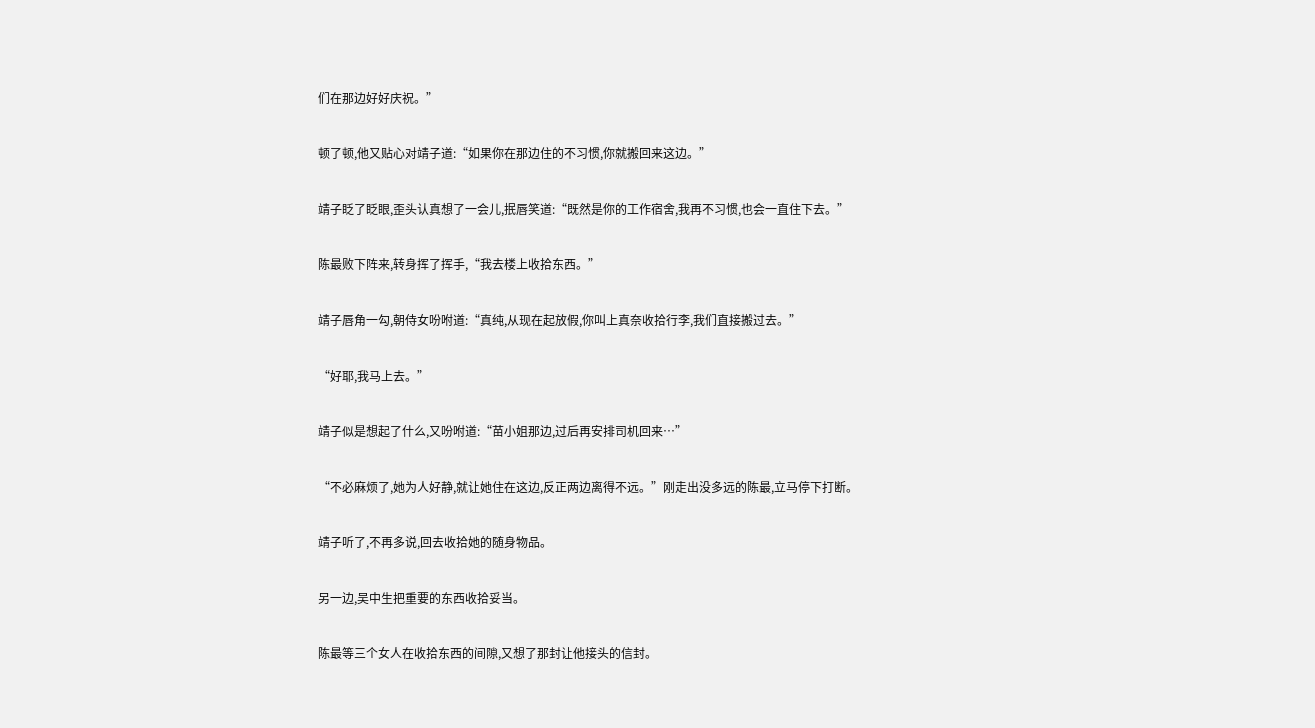们在那边好好庆祝。”

顿了顿,他又贴心对靖子道:“如果你在那边住的不习惯,你就搬回来这边。”

靖子眨了眨眼,歪头认真想了一会儿,抿唇笑道:“既然是你的工作宿舍,我再不习惯,也会一直住下去。”

陈最败下阵来,转身挥了挥手,“我去楼上收拾东西。”

靖子唇角一勾,朝侍女吩咐道:“真纯,从现在起放假,你叫上真奈收拾行李,我们直接搬过去。”

“好耶,我马上去。”

靖子似是想起了什么,又吩咐道:“苗小姐那边,过后再安排司机回来…”

“不必麻烦了,她为人好静,就让她住在这边,反正两边离得不远。”刚走出没多远的陈最,立马停下打断。

靖子听了,不再多说,回去收拾她的随身物品。

另一边,吴中生把重要的东西收拾妥当。

陈最等三个女人在收拾东西的间隙,又想了那封让他接头的信封。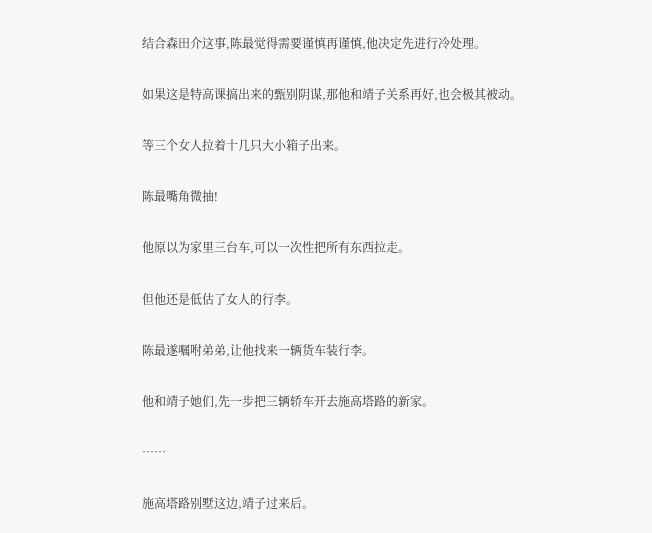结合森田介这事,陈最觉得需要谨慎再谨慎,他决定先进行冷处理。

如果这是特高课搞出来的甄别阴谋,那他和靖子关系再好,也会极其被动。

等三个女人拉着十几只大小箱子出来。

陈最嘴角微抽!

他原以为家里三台车,可以一次性把所有东西拉走。

但他还是低估了女人的行李。

陈最遂嘱咐弟弟,让他找来一辆货车装行李。

他和靖子她们,先一步把三辆轿车开去施高塔路的新家。

……

施高塔路别墅这边,靖子过来后。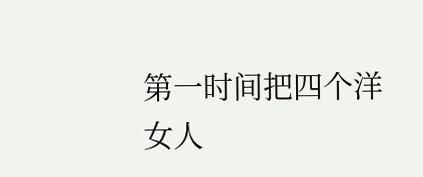第一时间把四个洋女人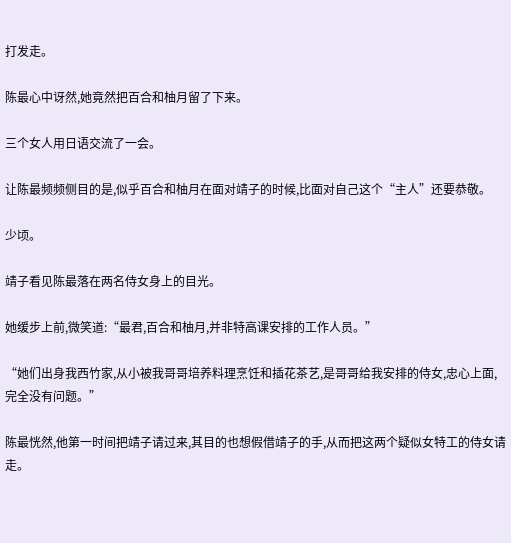打发走。

陈最心中讶然,她竟然把百合和柚月留了下来。

三个女人用日语交流了一会。

让陈最频频侧目的是,似乎百合和柚月在面对靖子的时候,比面对自己这个“主人”还要恭敬。

少顷。

靖子看见陈最落在两名侍女身上的目光。

她缓步上前,微笑道:“最君,百合和柚月,并非特高课安排的工作人员。”

“她们出身我西竹家,从小被我哥哥培养料理烹饪和插花茶艺,是哥哥给我安排的侍女,忠心上面,完全没有问题。”

陈最恍然,他第一时间把靖子请过来,其目的也想假借靖子的手,从而把这两个疑似女特工的侍女请走。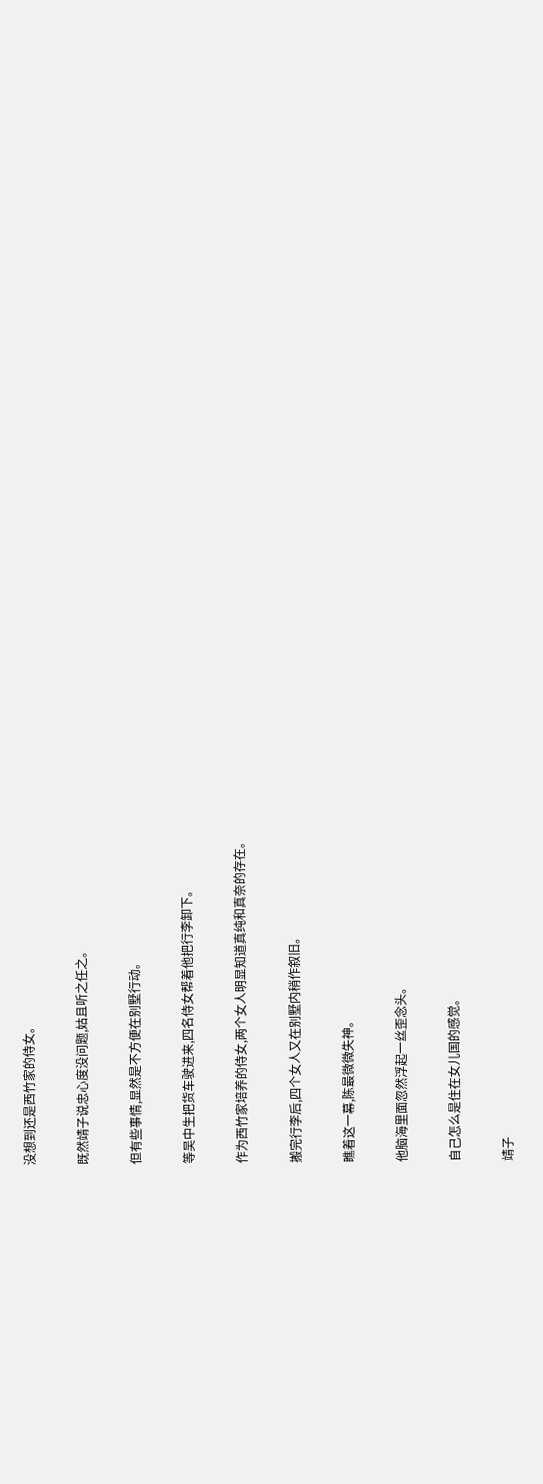没想到还是西竹家的侍女。

既然靖子说忠心度没问题,姑且听之任之。

但有些事情,显然是不方便在别墅行动。

等吴中生把货车驶进来,四名侍女帮着他把行李卸下。

作为西竹家培养的侍女,两个女人明显知道真纯和真奈的存在。

搬完行李后,四个女人又在别墅内稍作叙旧。

瞧着这一幕,陈最微微失神。

他脑海里面忽然浮起一丝歪念头。

自己怎么是住在女儿国的感觉。

靖子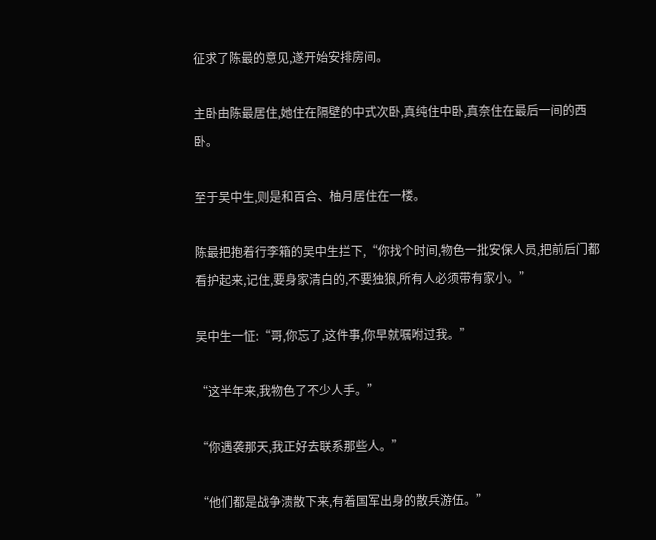征求了陈最的意见,遂开始安排房间。

主卧由陈最居住,她住在隔壁的中式次卧,真纯住中卧,真奈住在最后一间的西卧。

至于吴中生,则是和百合、柚月居住在一楼。

陈最把抱着行李箱的吴中生拦下,“你找个时间,物色一批安保人员,把前后门都看护起来,记住,要身家清白的,不要独狼,所有人必须带有家小。”

吴中生一怔:“哥,你忘了,这件事,你早就嘱咐过我。”

“这半年来,我物色了不少人手。”

“你遇袭那天,我正好去联系那些人。”

“他们都是战争溃散下来,有着国军出身的散兵游伍。”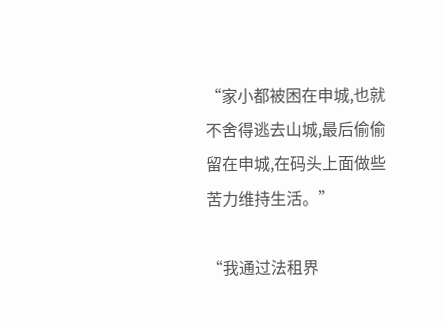“家小都被困在申城,也就不舍得逃去山城,最后偷偷留在申城,在码头上面做些苦力维持生活。”

“我通过法租界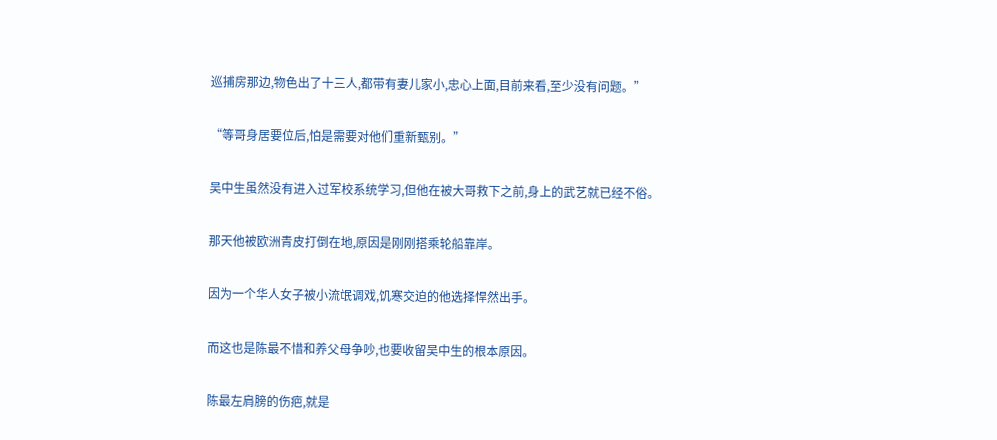巡捕房那边,物色出了十三人,都带有妻儿家小,忠心上面,目前来看,至少没有问题。”

“等哥身居要位后,怕是需要对他们重新甄别。”

吴中生虽然没有进入过军校系统学习,但他在被大哥救下之前,身上的武艺就已经不俗。

那天他被欧洲青皮打倒在地,原因是刚刚搭乘轮船靠岸。

因为一个华人女子被小流氓调戏,饥寒交迫的他选择悍然出手。

而这也是陈最不惜和养父母争吵,也要收留吴中生的根本原因。

陈最左肩膀的伤疤,就是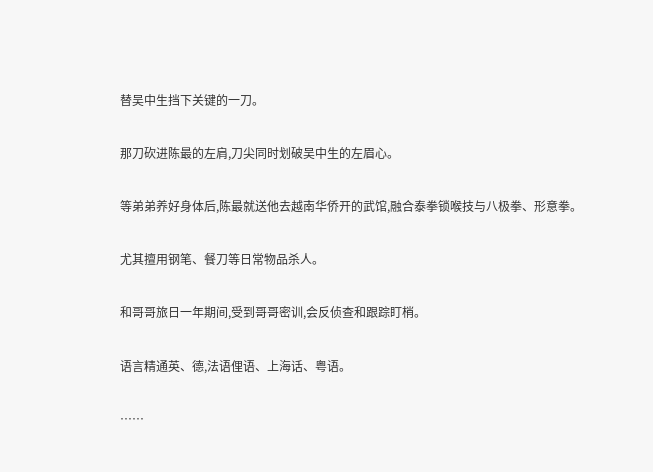替吴中生挡下关键的一刀。

那刀砍进陈最的左肩,刀尖同时划破吴中生的左眉心。

等弟弟养好身体后,陈最就送他去越南华侨开的武馆,融合泰拳锁喉技与八极拳、形意拳。

尤其擅用钢笔、餐刀等日常物品杀人。

和哥哥旅日一年期间,受到哥哥密训,会反侦查和跟踪盯梢。

语言精通英、德,法语俚语、上海话、粤语。

……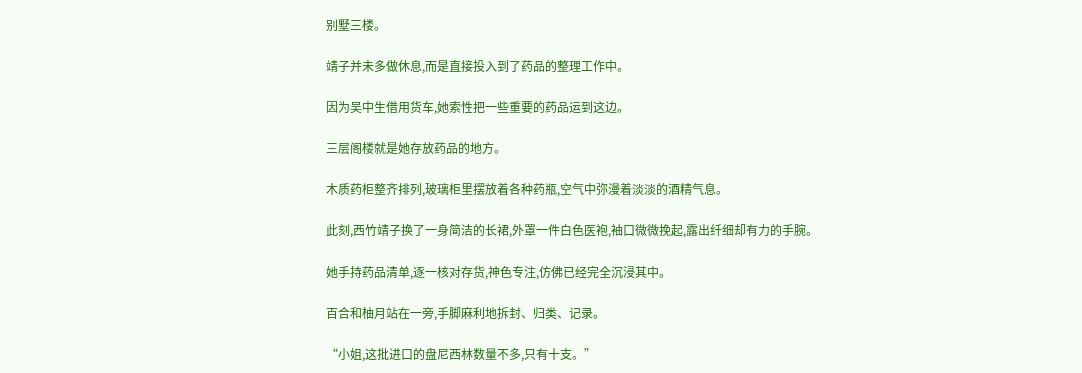别墅三楼。

靖子并未多做休息,而是直接投入到了药品的整理工作中。

因为吴中生借用货车,她索性把一些重要的药品运到这边。

三层阁楼就是她存放药品的地方。

木质药柜整齐排列,玻璃柜里摆放着各种药瓶,空气中弥漫着淡淡的酒精气息。

此刻,西竹靖子换了一身简洁的长裙,外罩一件白色医袍,袖口微微挽起,露出纤细却有力的手腕。

她手持药品清单,逐一核对存货,神色专注,仿佛已经完全沉浸其中。

百合和柚月站在一旁,手脚麻利地拆封、归类、记录。

“小姐,这批进口的盘尼西林数量不多,只有十支。”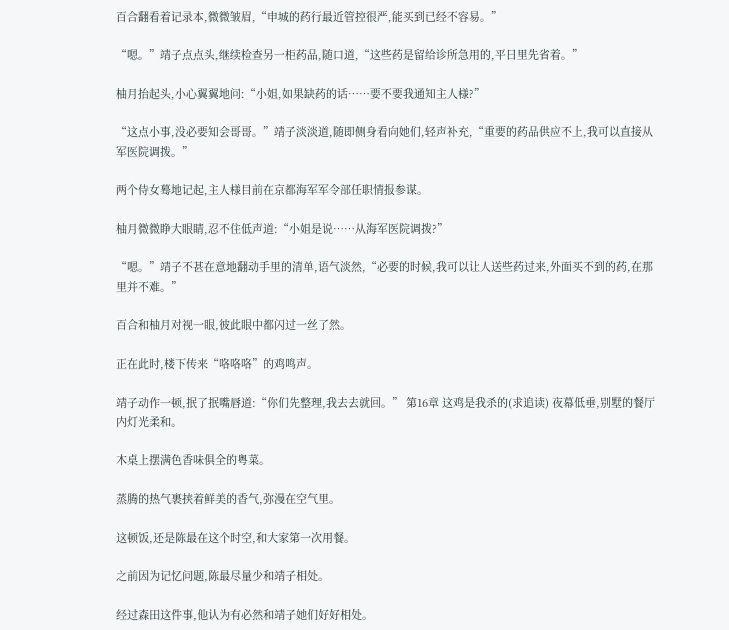百合翻看着记录本,微微皱眉,“申城的药行最近管控很严,能买到已经不容易。”

“嗯。”靖子点点头,继续检查另一柜药品,随口道,“这些药是留给诊所急用的,平日里先省着。”

柚月抬起头,小心翼翼地问:“小姐,如果缺药的话……要不要我通知主人様?”

“这点小事,没必要知会哥哥。”靖子淡淡道,随即侧身看向她们,轻声补充,“重要的药品供应不上,我可以直接从军医院调拨。”

两个侍女蓦地记起,主人様目前在京都海军军令部任职情报参谋。

柚月微微睁大眼睛,忍不住低声道:“小姐是说……从海军医院调拨?”

“嗯。”靖子不甚在意地翻动手里的清单,语气淡然,“必要的时候,我可以让人送些药过来,外面买不到的药,在那里并不难。”

百合和柚月对视一眼,彼此眼中都闪过一丝了然。

正在此时,楼下传来“咯咯咯”的鸡鸣声。

靖子动作一顿,抿了抿嘴唇道:“你们先整理,我去去就回。” 第16章 这鸡是我杀的(求追读) 夜幕低垂,别墅的餐厅内灯光柔和。

木桌上摆满色香味俱全的粤菜。

蒸腾的热气裹挟着鲜美的香气,弥漫在空气里。

这顿饭,还是陈最在这个时空,和大家第一次用餐。

之前因为记忆问题,陈最尽量少和靖子相处。

经过森田这件事,他认为有必然和靖子她们好好相处。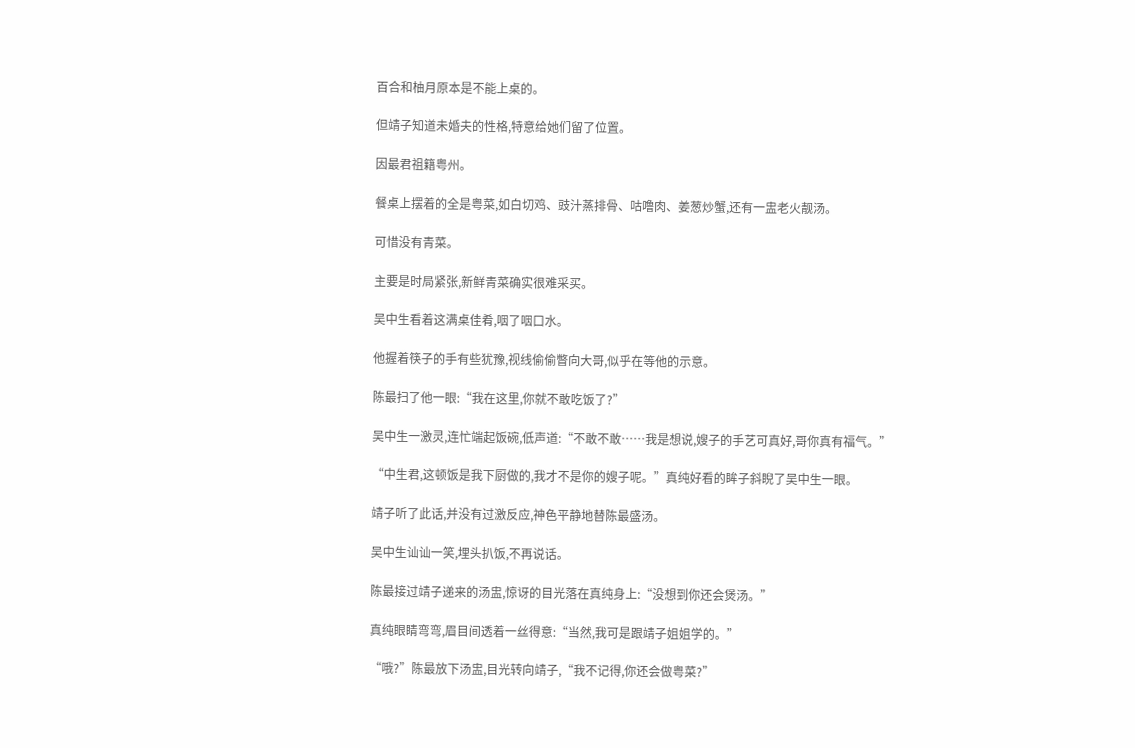百合和柚月原本是不能上桌的。

但靖子知道未婚夫的性格,特意给她们留了位置。

因最君祖籍粤州。

餐桌上摆着的全是粤菜,如白切鸡、豉汁蒸排骨、咕噜肉、姜葱炒蟹,还有一盅老火靓汤。

可惜没有青菜。

主要是时局紧张,新鲜青菜确实很难采买。

吴中生看着这满桌佳肴,咽了咽口水。

他握着筷子的手有些犹豫,视线偷偷瞥向大哥,似乎在等他的示意。

陈最扫了他一眼:“我在这里,你就不敢吃饭了?”

吴中生一激灵,连忙端起饭碗,低声道:“不敢不敢……我是想说,嫂子的手艺可真好,哥你真有福气。”

“中生君,这顿饭是我下厨做的,我才不是你的嫂子呢。”真纯好看的眸子斜睨了吴中生一眼。

靖子听了此话,并没有过激反应,神色平静地替陈最盛汤。

吴中生讪讪一笑,埋头扒饭,不再说话。

陈最接过靖子递来的汤盅,惊讶的目光落在真纯身上:“没想到你还会煲汤。”

真纯眼睛弯弯,眉目间透着一丝得意:“当然,我可是跟靖子姐姐学的。”

“哦?”陈最放下汤盅,目光转向靖子,“我不记得,你还会做粤菜?”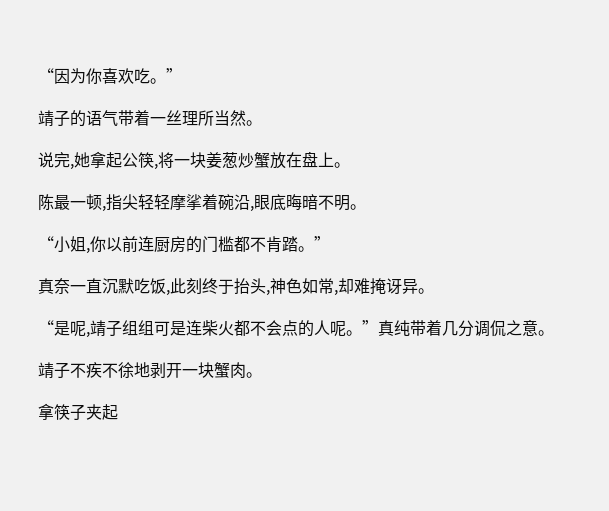“因为你喜欢吃。”

靖子的语气带着一丝理所当然。

说完,她拿起公筷,将一块姜葱炒蟹放在盘上。

陈最一顿,指尖轻轻摩挲着碗沿,眼底晦暗不明。

“小姐,你以前连厨房的门槛都不肯踏。”

真奈一直沉默吃饭,此刻终于抬头,神色如常,却难掩讶异。

“是呢,靖子组组可是连柴火都不会点的人呢。”真纯带着几分调侃之意。

靖子不疾不徐地剥开一块蟹肉。

拿筷子夹起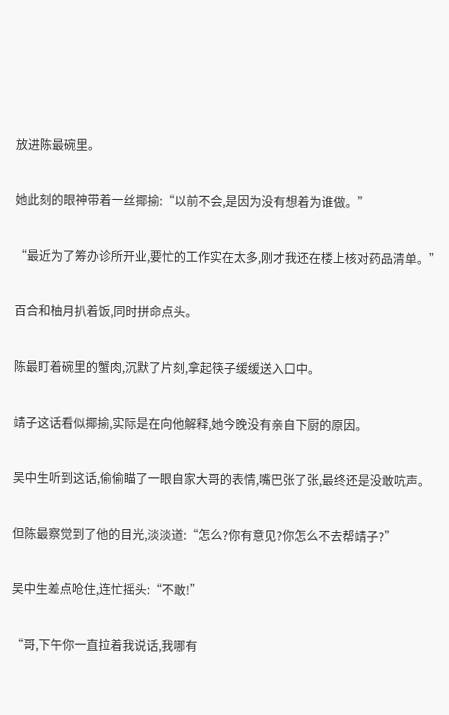放进陈最碗里。

她此刻的眼神带着一丝揶揄:“以前不会,是因为没有想着为谁做。”

“最近为了筹办诊所开业,要忙的工作实在太多,刚才我还在楼上核对药品清单。”

百合和柚月扒着饭,同时拼命点头。

陈最盯着碗里的蟹肉,沉默了片刻,拿起筷子缓缓送入口中。

靖子这话看似揶揄,实际是在向他解释,她今晚没有亲自下厨的原因。

吴中生听到这话,偷偷瞄了一眼自家大哥的表情,嘴巴张了张,最终还是没敢吭声。

但陈最察觉到了他的目光,淡淡道:“怎么?你有意见?你怎么不去帮靖子?”

吴中生差点呛住,连忙摇头:“不敢!”

“哥,下午你一直拉着我说话,我哪有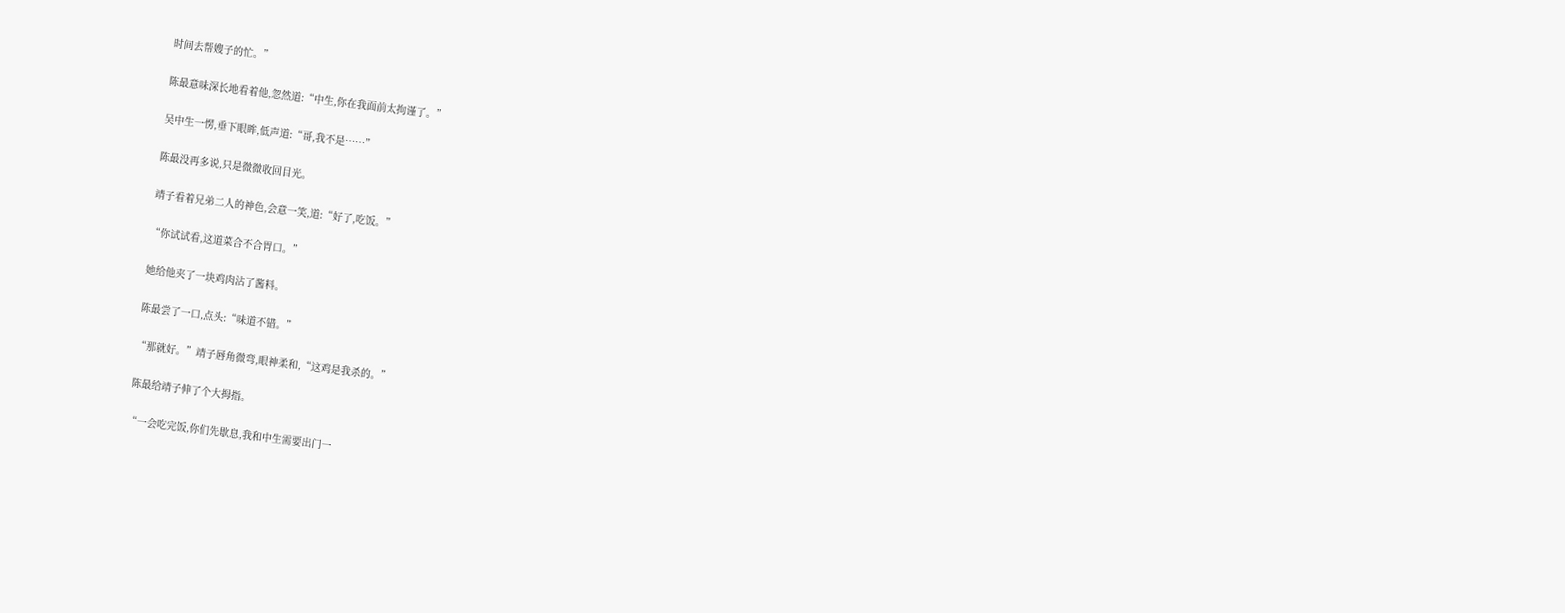时间去帮嫂子的忙。”

陈最意味深长地看着他,忽然道:“中生,你在我面前太拘谨了。”

吴中生一愣,垂下眼眸,低声道:“哥,我不是……”

陈最没再多说,只是微微收回目光。

靖子看着兄弟二人的神色,会意一笑,道:“好了,吃饭。”

“你试试看,这道菜合不合胃口。”

她给他夹了一块鸡肉沾了酱料。

陈最尝了一口,点头:“味道不错。”

“那就好。”靖子唇角微弯,眼神柔和,“这鸡是我杀的。”

陈最给靖子伸了个大拇指。

“一会吃完饭,你们先歇息,我和中生需要出门一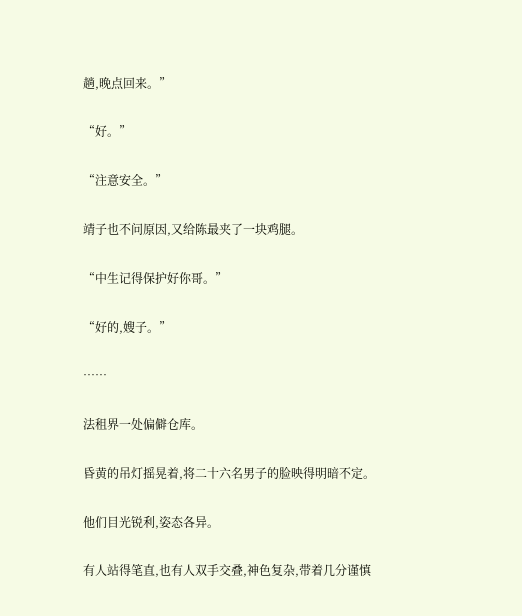趟,晚点回来。”

“好。”

“注意安全。”

靖子也不问原因,又给陈最夹了一块鸡腿。

“中生记得保护好你哥。”

“好的,嫂子。”

……

法租界一处偏僻仓库。

昏黄的吊灯摇晃着,将二十六名男子的脸映得明暗不定。

他们目光锐利,姿态各异。

有人站得笔直,也有人双手交叠,神色复杂,带着几分谨慎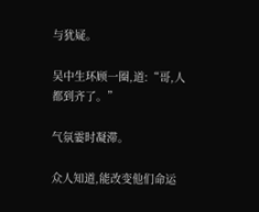与犹疑。

吴中生环顾一圈,道:“哥,人都到齐了。”

气氛霎时凝滞。

众人知道,能改变他们命运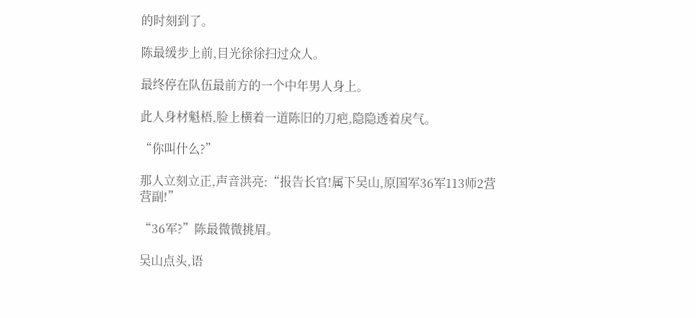的时刻到了。

陈最缓步上前,目光徐徐扫过众人。

最终停在队伍最前方的一个中年男人身上。

此人身材魁梧,脸上横着一道陈旧的刀疤,隐隐透着戾气。

“你叫什么?”

那人立刻立正,声音洪亮:“报告长官!属下吴山,原国军36军113师2营营副!”

“36军?”陈最微微挑眉。

吴山点头,语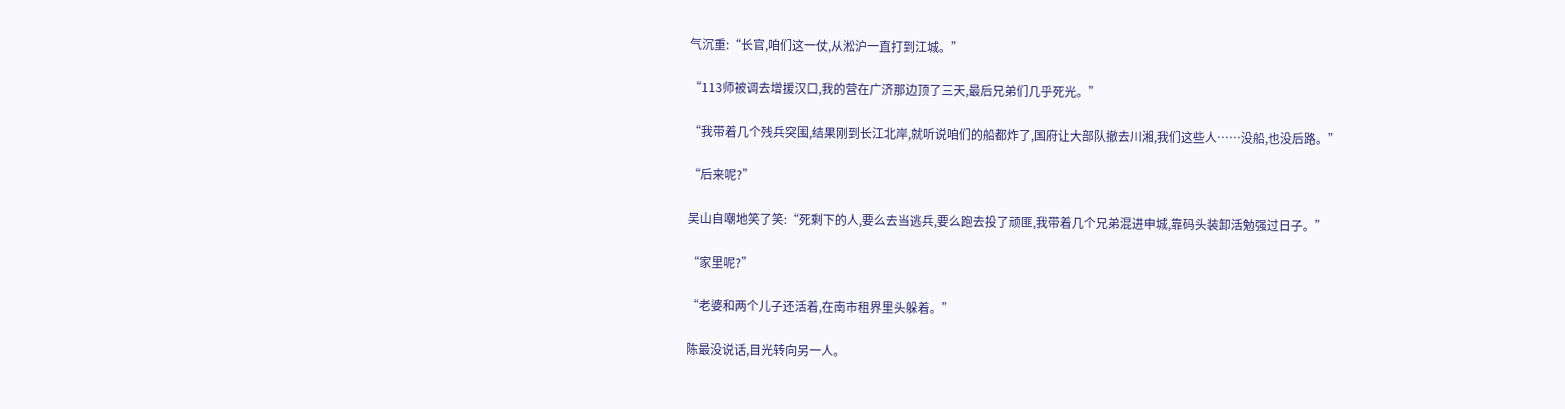气沉重:“长官,咱们这一仗,从淞沪一直打到江城。”

“113师被调去增援汉口,我的营在广济那边顶了三天,最后兄弟们几乎死光。”

“我带着几个残兵突围,结果刚到长江北岸,就听说咱们的船都炸了,国府让大部队撤去川湘,我们这些人……没船,也没后路。”

“后来呢?”

吴山自嘲地笑了笑:“死剩下的人,要么去当逃兵,要么跑去投了顽匪,我带着几个兄弟混进申城,靠码头装卸活勉强过日子。”

“家里呢?”

“老婆和两个儿子还活着,在南市租界里头躲着。”

陈最没说话,目光转向另一人。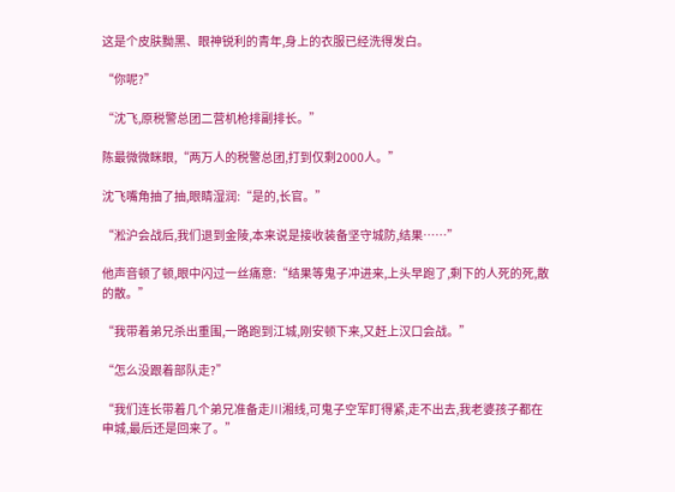这是个皮肤黝黑、眼神锐利的青年,身上的衣服已经洗得发白。

“你呢?”

“沈飞,原税警总团二营机枪排副排长。”

陈最微微眯眼,“两万人的税警总团,打到仅剩2000人。”

沈飞嘴角抽了抽,眼睛湿润:“是的,长官。”

“淞沪会战后,我们退到金陵,本来说是接收装备坚守城防,结果……”

他声音顿了顿,眼中闪过一丝痛意:“结果等鬼子冲进来,上头早跑了,剩下的人死的死,散的散。”

“我带着弟兄杀出重围,一路跑到江城,刚安顿下来,又赶上汉口会战。”

“怎么没跟着部队走?”

“我们连长带着几个弟兄准备走川湘线,可鬼子空军盯得紧,走不出去,我老婆孩子都在申城,最后还是回来了。”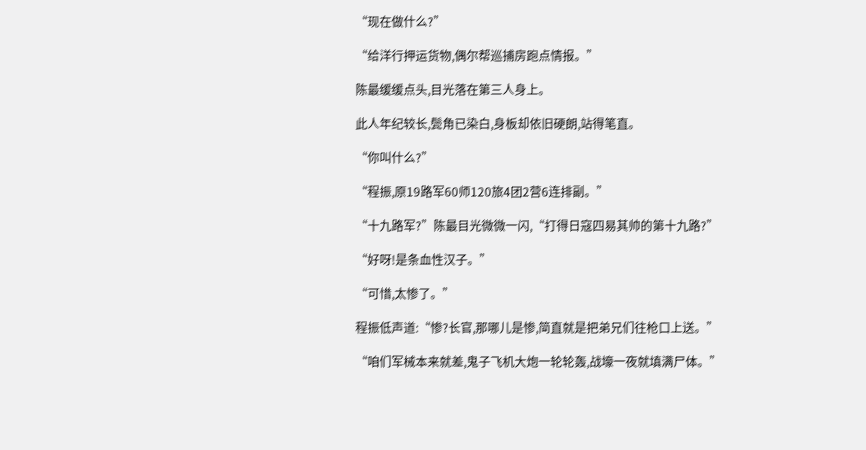“现在做什么?”

“给洋行押运货物,偶尔帮巡捕房跑点情报。”

陈最缓缓点头,目光落在第三人身上。

此人年纪较长,鬓角已染白,身板却依旧硬朗,站得笔直。

“你叫什么?”

“程振,原19路军60师120旅4团2营6连排副。”

“十九路军?”陈最目光微微一闪,“打得日寇四易其帅的第十九路?”

“好呀!是条血性汉子。”

“可惜,太惨了。”

程振低声道:“惨?长官,那哪儿是惨,简直就是把弟兄们往枪口上送。”

“咱们军械本来就差,鬼子飞机大炮一轮轮轰,战壕一夜就填满尸体。”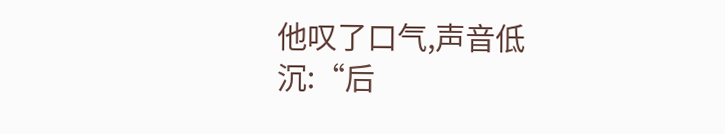他叹了口气,声音低沉:“后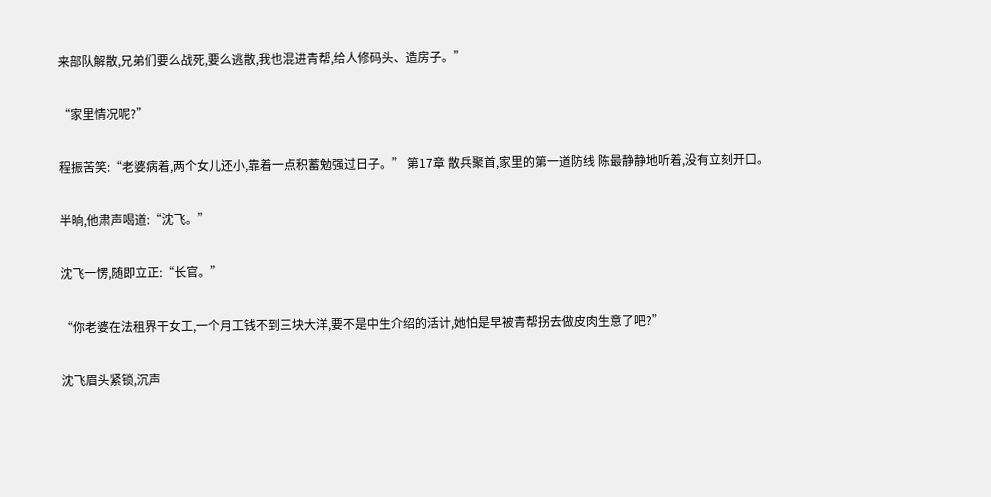来部队解散,兄弟们要么战死,要么逃散,我也混进青帮,给人修码头、造房子。”

“家里情况呢?”

程振苦笑:“老婆病着,两个女儿还小,靠着一点积蓄勉强过日子。” 第17章 散兵聚首,家里的第一道防线 陈最静静地听着,没有立刻开口。

半晌,他肃声喝道:“沈飞。”

沈飞一愣,随即立正:“长官。”

“你老婆在法租界干女工,一个月工钱不到三块大洋,要不是中生介绍的活计,她怕是早被青帮拐去做皮肉生意了吧?”

沈飞眉头紧锁,沉声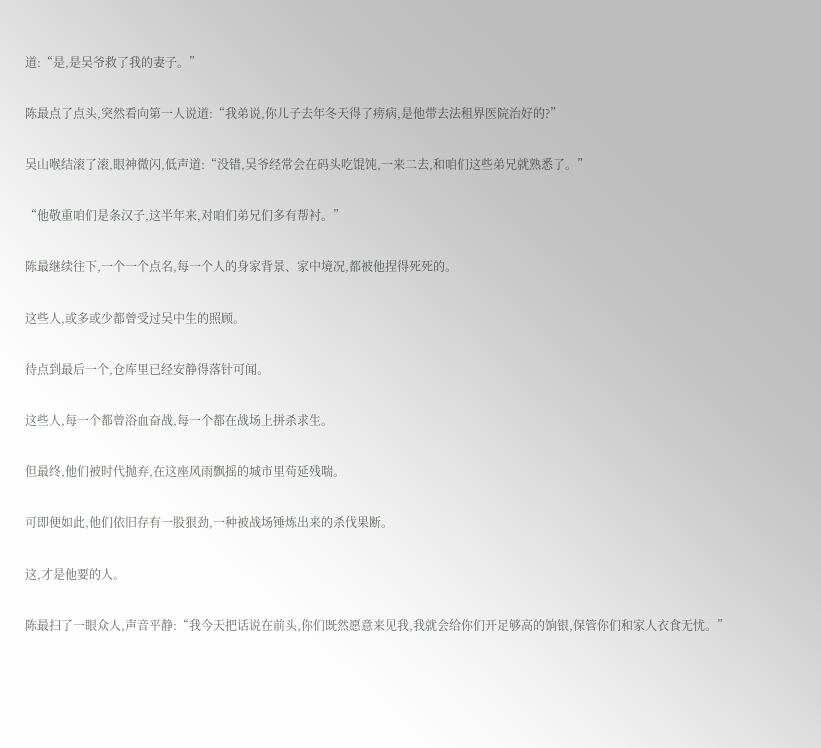道:“是,是吴爷救了我的妻子。”

陈最点了点头,突然看向第一人说道:“我弟说,你儿子去年冬天得了痨病,是他带去法租界医院治好的?”

吴山喉结滚了滚,眼神微闪,低声道:“没错,吴爷经常会在码头吃馄饨,一来二去,和咱们这些弟兄就熟悉了。”

“他敬重咱们是条汉子,这半年来,对咱们弟兄们多有帮衬。”

陈最继续往下,一个一个点名,每一个人的身家背景、家中境况,都被他捏得死死的。

这些人,或多或少都曾受过吴中生的照顾。

待点到最后一个,仓库里已经安静得落针可闻。

这些人,每一个都曾浴血奋战,每一个都在战场上拼杀求生。

但最终,他们被时代抛弃,在这座风雨飘摇的城市里苟延残喘。

可即便如此,他们依旧存有一股狠劲,一种被战场锤炼出来的杀伐果断。

这,才是他要的人。

陈最扫了一眼众人,声音平静:“我今天把话说在前头,你们既然愿意来见我,我就会给你们开足够高的饷银,保管你们和家人衣食无忧。”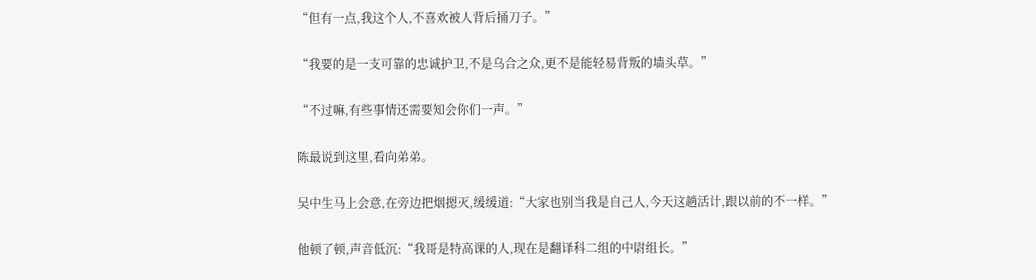“但有一点,我这个人,不喜欢被人背后捅刀子。”

“我要的是一支可靠的忠诚护卫,不是乌合之众,更不是能轻易背叛的墙头草。”

“不过嘛,有些事情还需要知会你们一声。”

陈最说到这里,看向弟弟。

吴中生马上会意,在旁边把烟摁灭,缓缓道:“大家也别当我是自己人,今天这趟活计,跟以前的不一样。”

他顿了顿,声音低沉:“我哥是特高课的人,现在是翻译科二组的中尉组长。”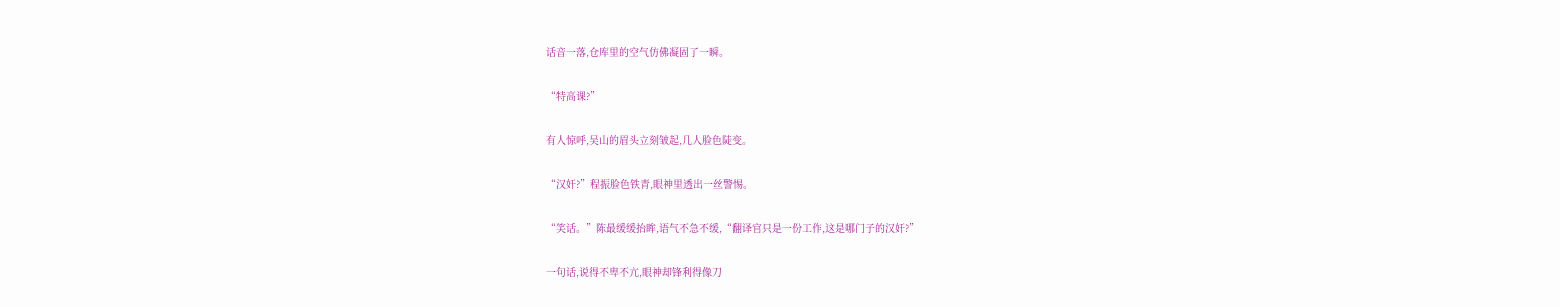话音一落,仓库里的空气仿佛凝固了一瞬。

“特高课?”

有人惊呼,吴山的眉头立刻皱起,几人脸色陡变。

“汉奸?”程振脸色铁青,眼神里透出一丝警惕。

“笑话。”陈最缓缓抬眸,语气不急不缓,“翻译官只是一份工作,这是哪门子的汉奸?”

一句话,说得不卑不亢,眼神却锋利得像刀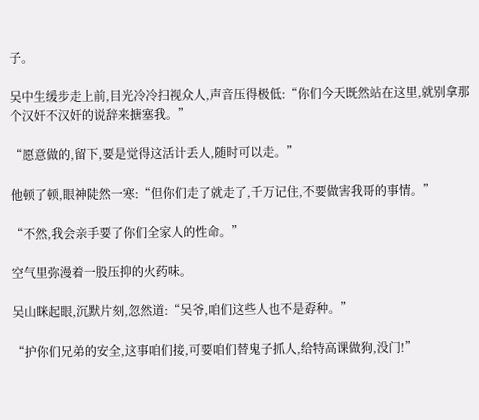子。

吴中生缓步走上前,目光冷冷扫视众人,声音压得极低:“你们今天既然站在这里,就别拿那个汉奸不汉奸的说辞来搪塞我。”

“愿意做的,留下,要是觉得这活计丢人,随时可以走。”

他顿了顿,眼神陡然一寒:“但你们走了就走了,千万记住,不要做害我哥的事情。”

“不然,我会亲手要了你们全家人的性命。”

空气里弥漫着一股压抑的火药味。

吴山眯起眼,沉默片刻,忽然道:“吴爷,咱们这些人也不是孬种。”

“护你们兄弟的安全,这事咱们接,可要咱们替鬼子抓人,给特高课做狗,没门!”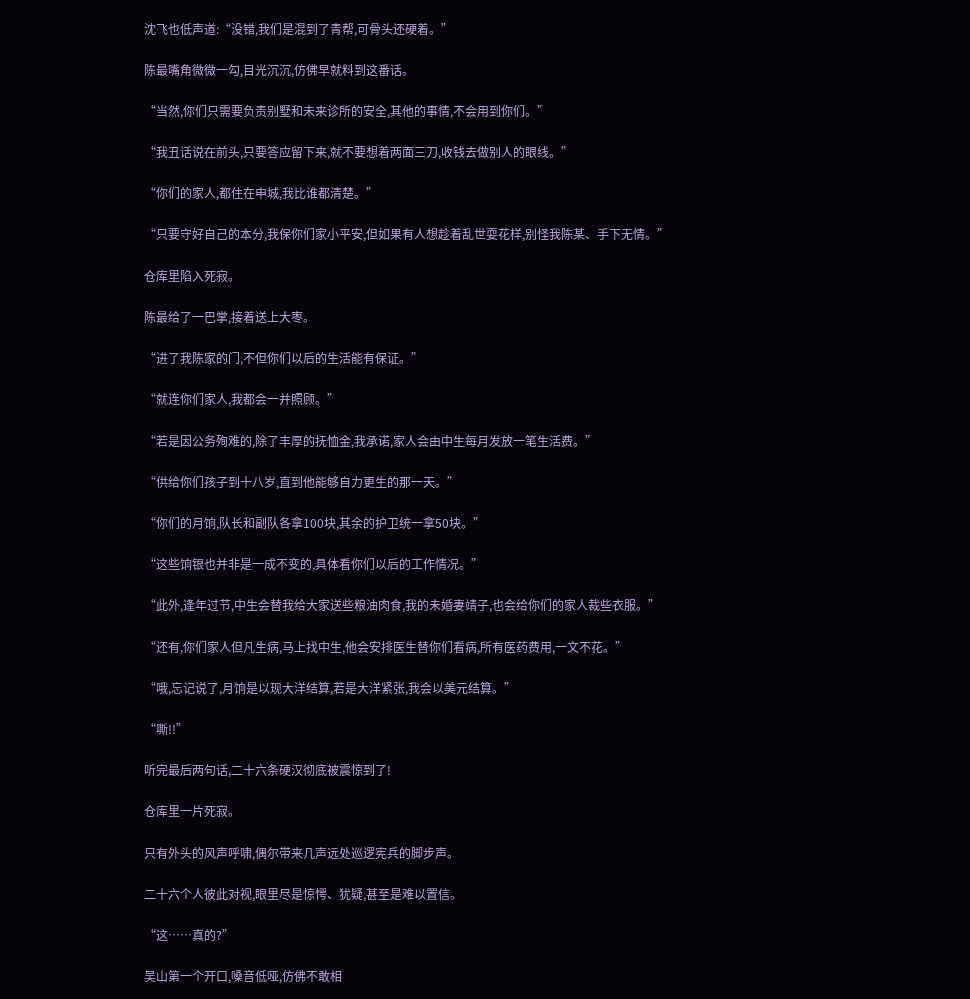沈飞也低声道:“没错,我们是混到了青帮,可骨头还硬着。”

陈最嘴角微微一勾,目光沉沉,仿佛早就料到这番话。

“当然,你们只需要负责别墅和未来诊所的安全,其他的事情,不会用到你们。”

“我丑话说在前头,只要答应留下来,就不要想着两面三刀,收钱去做别人的眼线。”

“你们的家人,都住在申城,我比谁都清楚。”

“只要守好自己的本分,我保你们家小平安,但如果有人想趁着乱世耍花样,别怪我陈某、手下无情。”

仓库里陷入死寂。

陈最给了一巴掌,接着送上大枣。

“进了我陈家的门,不但你们以后的生活能有保证。”

“就连你们家人,我都会一并照顾。”

“若是因公务殉难的,除了丰厚的抚恤金,我承诺,家人会由中生每月发放一笔生活费。”

“供给你们孩子到十八岁,直到他能够自力更生的那一天。”

“你们的月饷,队长和副队各拿100块,其余的护卫统一拿50块。”

“这些饷银也并非是一成不变的,具体看你们以后的工作情况。”

“此外,逢年过节,中生会替我给大家送些粮油肉食,我的未婚妻靖子,也会给你们的家人裁些衣服。”

“还有,你们家人但凡生病,马上找中生,他会安排医生替你们看病,所有医药费用,一文不花。”

“哦,忘记说了,月饷是以现大洋结算,若是大洋紧张,我会以美元结算。”

“嘶!!”

听完最后两句话,二十六条硬汉彻底被震惊到了!

仓库里一片死寂。

只有外头的风声呼啸,偶尔带来几声远处巡逻宪兵的脚步声。

二十六个人彼此对视,眼里尽是惊愕、犹疑,甚至是难以置信。

“这……真的?”

吴山第一个开口,嗓音低哑,仿佛不敢相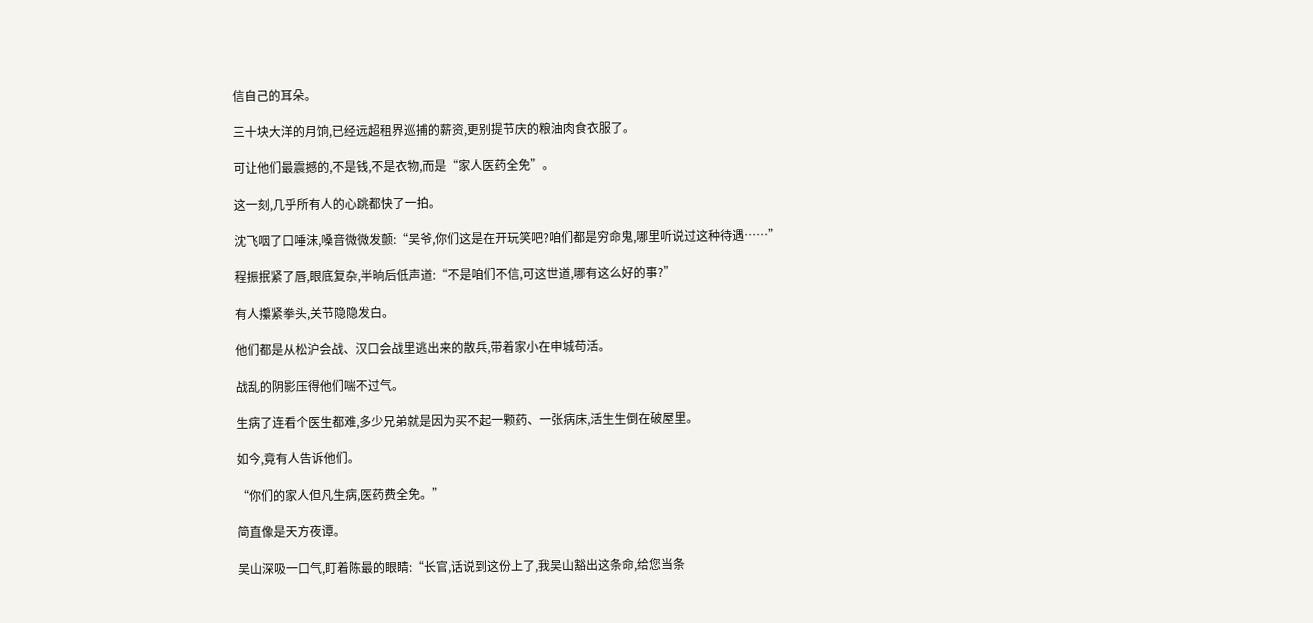信自己的耳朵。

三十块大洋的月饷,已经远超租界巡捕的薪资,更别提节庆的粮油肉食衣服了。

可让他们最震撼的,不是钱,不是衣物,而是“家人医药全免”。

这一刻,几乎所有人的心跳都快了一拍。

沈飞咽了口唾沫,嗓音微微发颤:“吴爷,你们这是在开玩笑吧?咱们都是穷命鬼,哪里听说过这种待遇……”

程振抿紧了唇,眼底复杂,半晌后低声道:“不是咱们不信,可这世道,哪有这么好的事?”

有人攥紧拳头,关节隐隐发白。

他们都是从松沪会战、汉口会战里逃出来的散兵,带着家小在申城苟活。

战乱的阴影压得他们喘不过气。

生病了连看个医生都难,多少兄弟就是因为买不起一颗药、一张病床,活生生倒在破屋里。

如今,竟有人告诉他们。

“你们的家人但凡生病,医药费全免。”

简直像是天方夜谭。

吴山深吸一口气,盯着陈最的眼睛:“长官,话说到这份上了,我吴山豁出这条命,给您当条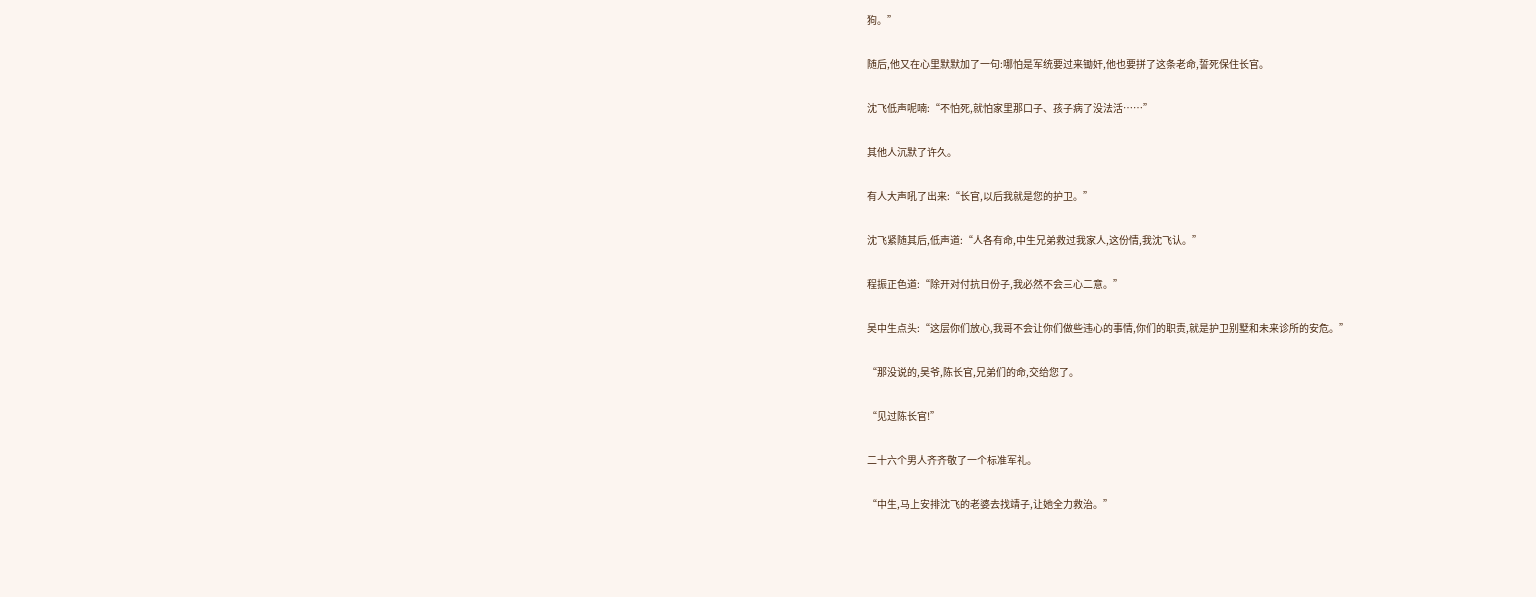狗。”

随后,他又在心里默默加了一句:哪怕是军统要过来锄奸,他也要拼了这条老命,誓死保住长官。

沈飞低声呢喃:“不怕死,就怕家里那口子、孩子病了没法活……”

其他人沉默了许久。

有人大声吼了出来:“长官,以后我就是您的护卫。”

沈飞紧随其后,低声道:“人各有命,中生兄弟救过我家人,这份情,我沈飞认。”

程振正色道:“除开对付抗日份子,我必然不会三心二意。”

吴中生点头:“这层你们放心,我哥不会让你们做些违心的事情,你们的职责,就是护卫别墅和未来诊所的安危。”

“那没说的,吴爷,陈长官,兄弟们的命,交给您了。

“见过陈长官!”

二十六个男人齐齐敬了一个标准军礼。

“中生,马上安排沈飞的老婆去找靖子,让她全力救治。”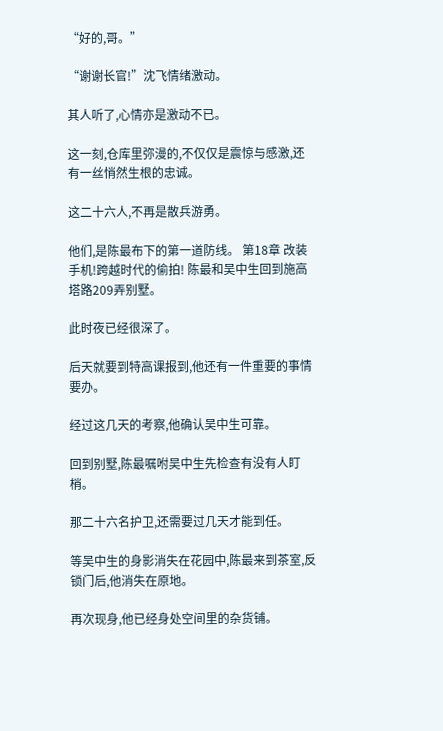“好的,哥。”

“谢谢长官!”沈飞情绪激动。

其人听了,心情亦是激动不已。

这一刻,仓库里弥漫的,不仅仅是震惊与感激,还有一丝悄然生根的忠诚。

这二十六人,不再是散兵游勇。

他们,是陈最布下的第一道防线。 第18章 改装手机!跨越时代的偷拍! 陈最和吴中生回到施高塔路209弄别墅。

此时夜已经很深了。

后天就要到特高课报到,他还有一件重要的事情要办。

经过这几天的考察,他确认吴中生可靠。

回到别墅,陈最嘱咐吴中生先检查有没有人盯梢。

那二十六名护卫,还需要过几天才能到任。

等吴中生的身影消失在花园中,陈最来到茶室,反锁门后,他消失在原地。

再次现身,他已经身处空间里的杂货铺。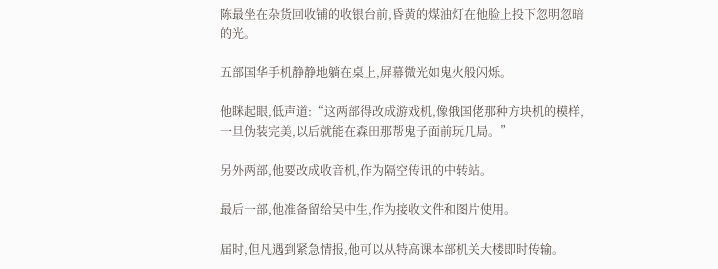陈最坐在杂货回收铺的收银台前,昏黄的煤油灯在他脸上投下忽明忽暗的光。

五部国华手机静静地躺在桌上,屏幕微光如鬼火般闪烁。

他眯起眼,低声道:“这两部得改成游戏机,像俄国佬那种方块机的模样,一旦伪装完美,以后就能在森田那帮鬼子面前玩几局。”

另外两部,他要改成收音机,作为隔空传讯的中转站。

最后一部,他准备留给吴中生,作为接收文件和图片使用。

届时,但凡遇到紧急情报,他可以从特高课本部机关大楼即时传输。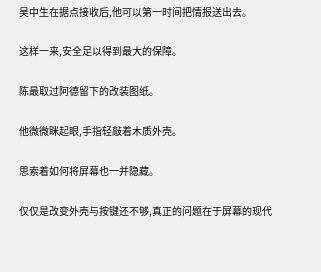吴中生在据点接收后,他可以第一时间把情报送出去。

这样一来,安全足以得到最大的保障。

陈最取过阿德留下的改装图纸。

他微微眯起眼,手指轻敲着木质外壳。

思索着如何将屏幕也一并隐藏。

仅仅是改变外壳与按键还不够,真正的问题在于屏幕的现代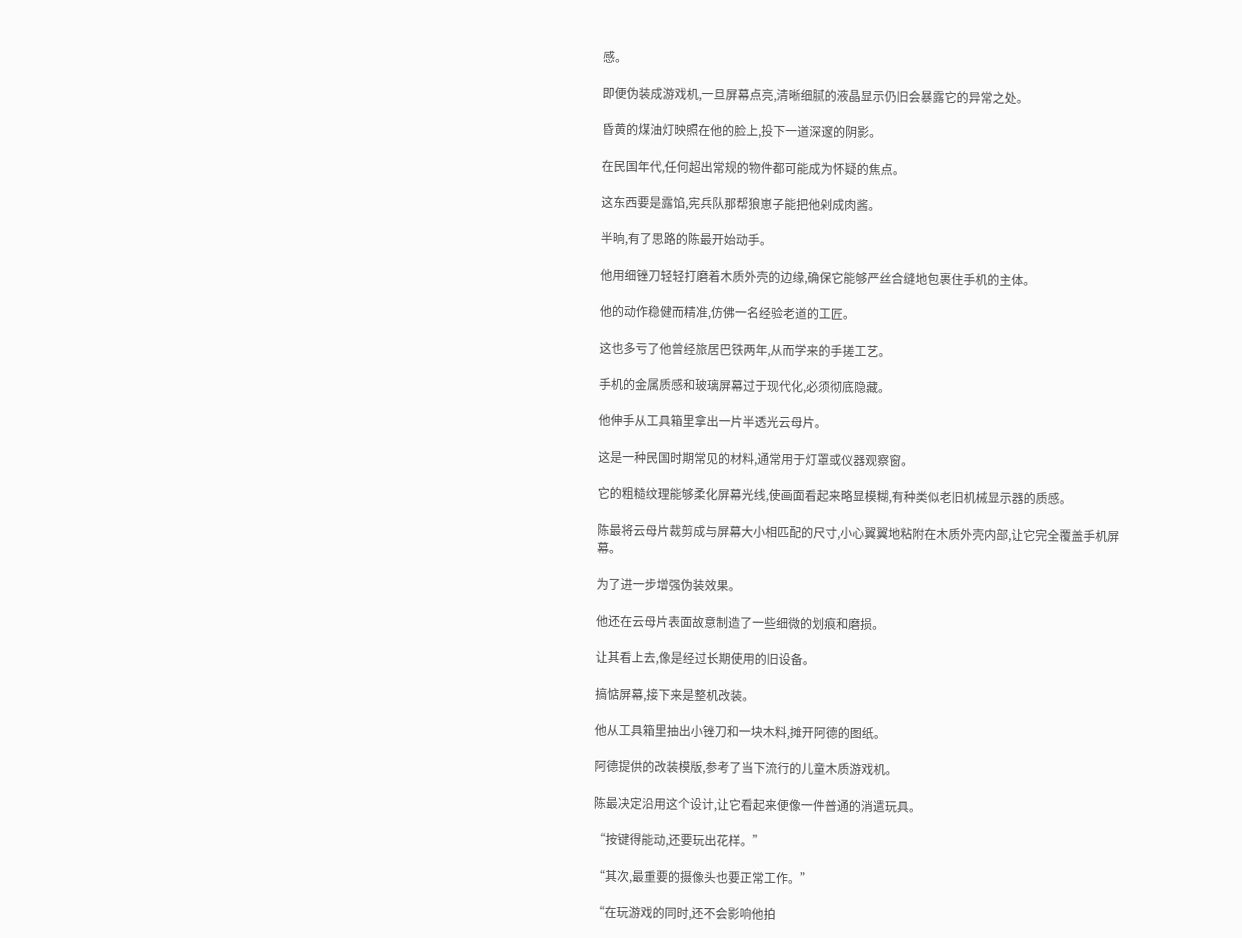感。

即便伪装成游戏机,一旦屏幕点亮,清晰细腻的液晶显示仍旧会暴露它的异常之处。

昏黄的煤油灯映照在他的脸上,投下一道深邃的阴影。

在民国年代,任何超出常规的物件都可能成为怀疑的焦点。

这东西要是露馅,宪兵队那帮狼崽子能把他剁成肉酱。

半晌,有了思路的陈最开始动手。

他用细锉刀轻轻打磨着木质外壳的边缘,确保它能够严丝合缝地包裹住手机的主体。

他的动作稳健而精准,仿佛一名经验老道的工匠。

这也多亏了他曾经旅居巴铁两年,从而学来的手搓工艺。

手机的金属质感和玻璃屏幕过于现代化,必须彻底隐藏。

他伸手从工具箱里拿出一片半透光云母片。

这是一种民国时期常见的材料,通常用于灯罩或仪器观察窗。

它的粗糙纹理能够柔化屏幕光线,使画面看起来略显模糊,有种类似老旧机械显示器的质感。

陈最将云母片裁剪成与屏幕大小相匹配的尺寸,小心翼翼地粘附在木质外壳内部,让它完全覆盖手机屏幕。

为了进一步增强伪装效果。

他还在云母片表面故意制造了一些细微的划痕和磨损。

让其看上去,像是经过长期使用的旧设备。

搞惦屏幕,接下来是整机改装。

他从工具箱里抽出小锉刀和一块木料,摊开阿德的图纸。

阿德提供的改装模版,参考了当下流行的儿童木质游戏机。

陈最决定沿用这个设计,让它看起来便像一件普通的消遣玩具。

“按键得能动,还要玩出花样。”

“其次,最重要的摄像头也要正常工作。”

“在玩游戏的同时,还不会影响他拍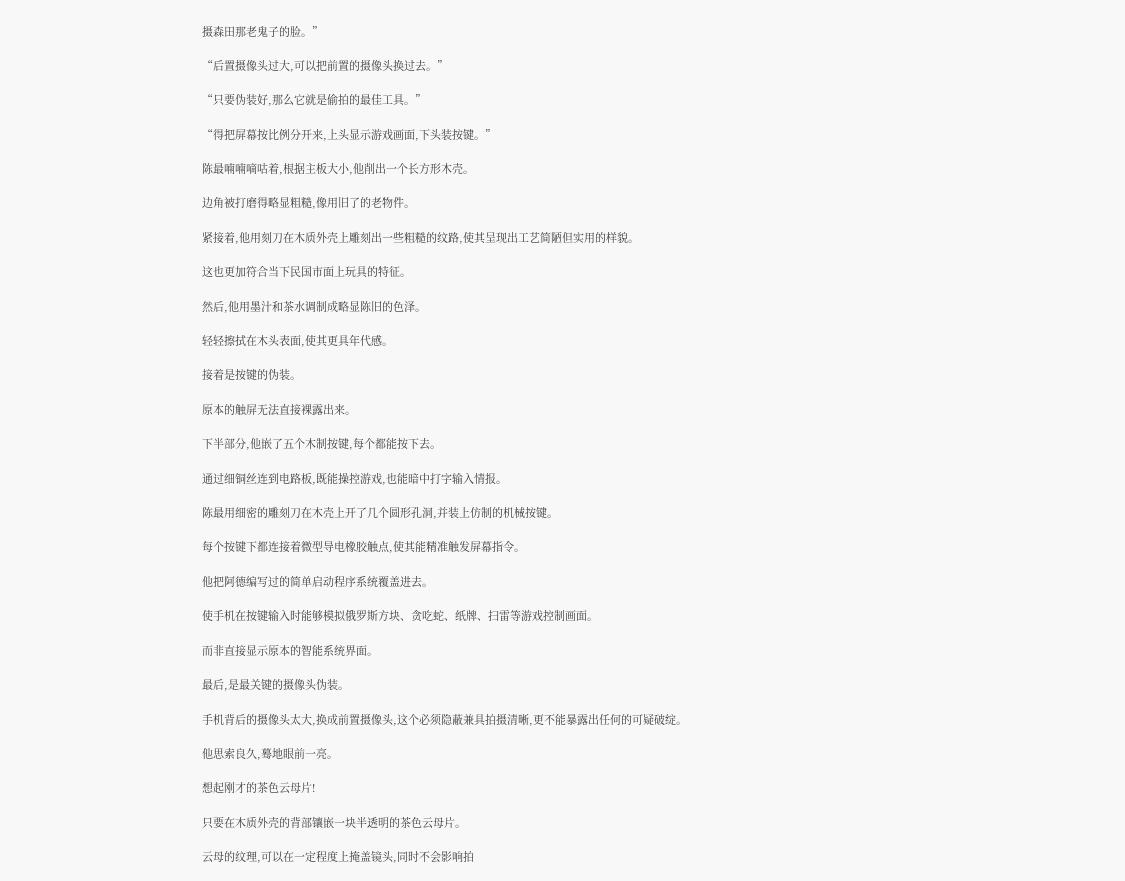摄森田那老鬼子的脸。”

“后置摄像头过大,可以把前置的摄像头换过去。”

“只要伪装好,那么它就是偷拍的最佳工具。”

“得把屏幕按比例分开来,上头显示游戏画面,下头装按键。”

陈最喃喃嘀咕着,根据主板大小,他削出一个长方形木壳。

边角被打磨得略显粗糙,像用旧了的老物件。

紧接着,他用刻刀在木质外壳上雕刻出一些粗糙的纹路,使其呈现出工艺简陋但实用的样貌。

这也更加符合当下民国市面上玩具的特征。

然后,他用墨汁和茶水调制成略显陈旧的色泽。

轻轻擦拭在木头表面,使其更具年代感。

接着是按键的伪装。

原本的触屏无法直接裸露出来。

下半部分,他嵌了五个木制按键,每个都能按下去。

通过细铜丝连到电路板,既能操控游戏,也能暗中打字输入情报。

陈最用细密的雕刻刀在木壳上开了几个圆形孔洞,并装上仿制的机械按键。

每个按键下都连接着微型导电橡胶触点,使其能精准触发屏幕指令。

他把阿德编写过的简单启动程序系统覆盖进去。

使手机在按键输入时能够模拟俄罗斯方块、贪吃蛇、纸牌、扫雷等游戏控制画面。

而非直接显示原本的智能系统界面。

最后,是最关键的摄像头伪装。

手机背后的摄像头太大,换成前置摄像头,这个必须隐蔽兼具拍摄清晰,更不能暴露出任何的可疑破绽。

他思索良久,蓦地眼前一亮。

想起刚才的茶色云母片!

只要在木质外壳的背部镶嵌一块半透明的茶色云母片。

云母的纹理,可以在一定程度上掩盖镜头,同时不会影响拍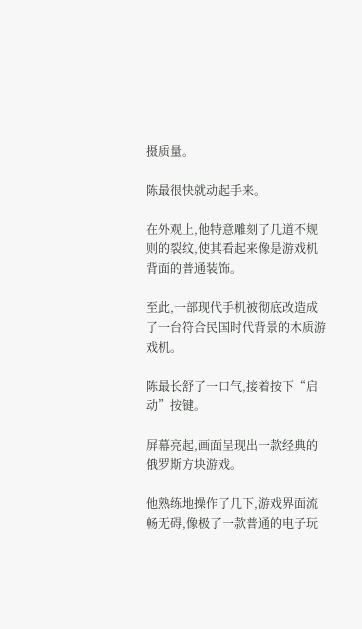摄质量。

陈最很快就动起手来。

在外观上,他特意雕刻了几道不规则的裂纹,使其看起来像是游戏机背面的普通装饰。

至此,一部现代手机被彻底改造成了一台符合民国时代背景的木质游戏机。

陈最长舒了一口气,接着按下“启动”按键。

屏幕亮起,画面呈现出一款经典的俄罗斯方块游戏。

他熟练地操作了几下,游戏界面流畅无碍,像极了一款普通的电子玩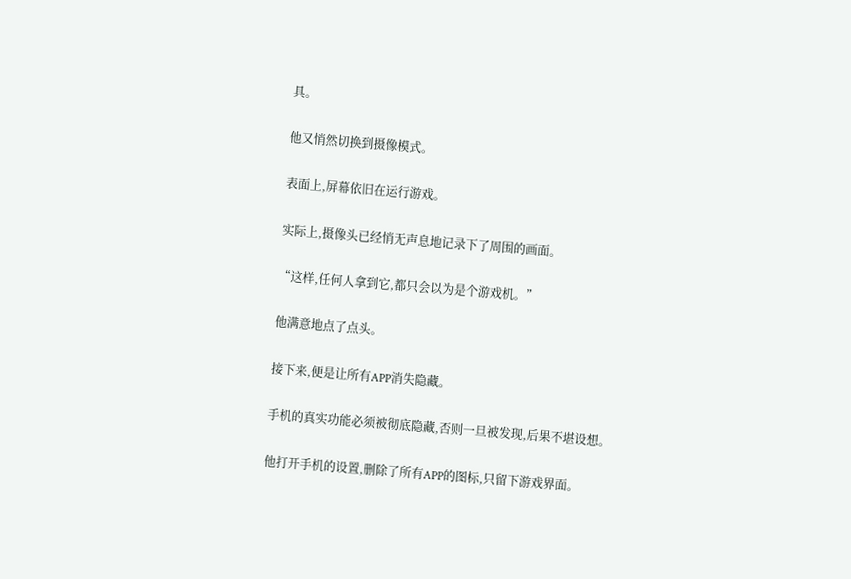具。

他又悄然切换到摄像模式。

表面上,屏幕依旧在运行游戏。

实际上,摄像头已经悄无声息地记录下了周围的画面。

“这样,任何人拿到它,都只会以为是个游戏机。”

他满意地点了点头。

接下来,便是让所有APP消失隐藏。

手机的真实功能必须被彻底隐藏,否则一旦被发现,后果不堪设想。

他打开手机的设置,删除了所有APP的图标,只留下游戏界面。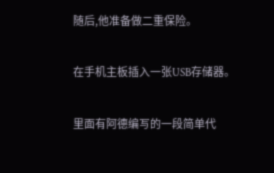随后,他准备做二重保险。

在手机主板插入一张USB存储器。

里面有阿德编写的一段简单代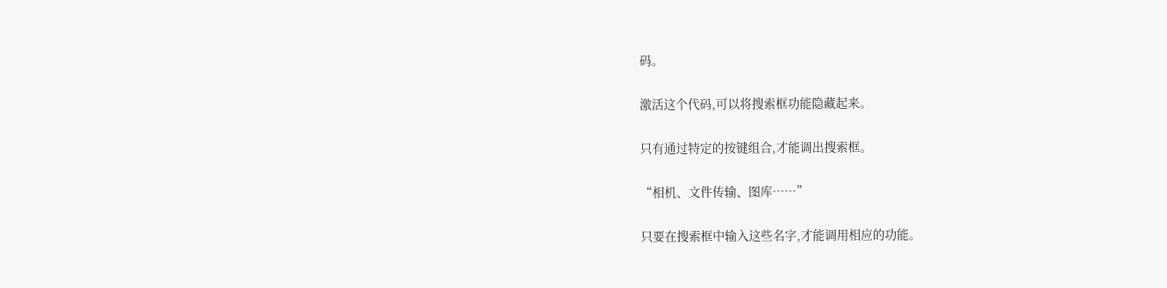码。

激活这个代码,可以将搜索框功能隐藏起来。

只有通过特定的按键组合,才能调出搜索框。

“相机、文件传输、图库……”

只要在搜索框中输入这些名字,才能调用相应的功能。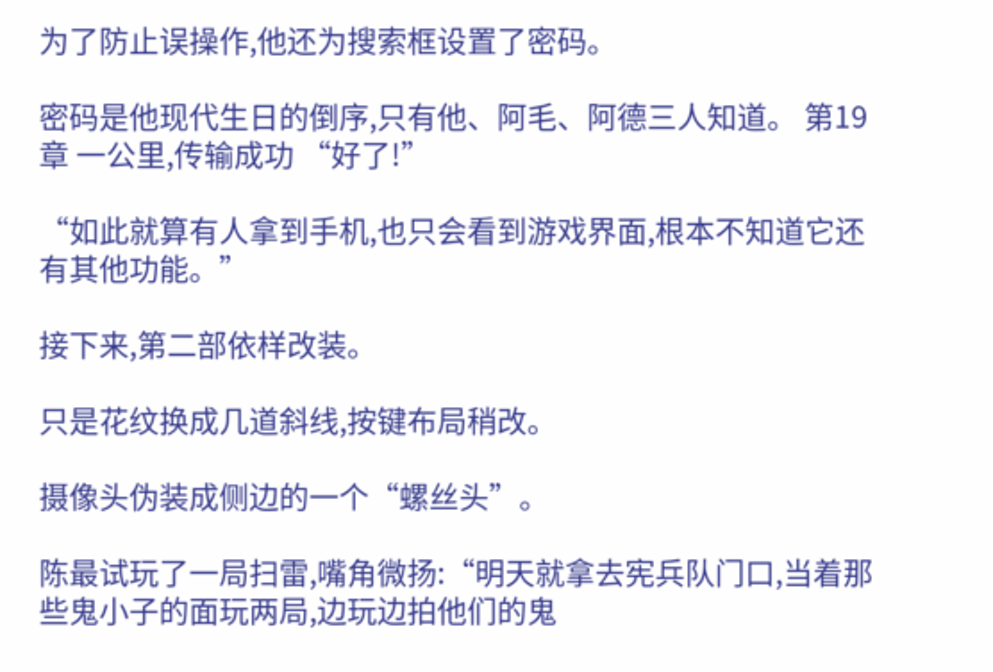为了防止误操作,他还为搜索框设置了密码。

密码是他现代生日的倒序,只有他、阿毛、阿德三人知道。 第19章 一公里,传输成功 “好了!”

“如此就算有人拿到手机,也只会看到游戏界面,根本不知道它还有其他功能。”

接下来,第二部依样改装。

只是花纹换成几道斜线,按键布局稍改。

摄像头伪装成侧边的一个“螺丝头”。

陈最试玩了一局扫雷,嘴角微扬:“明天就拿去宪兵队门口,当着那些鬼小子的面玩两局,边玩边拍他们的鬼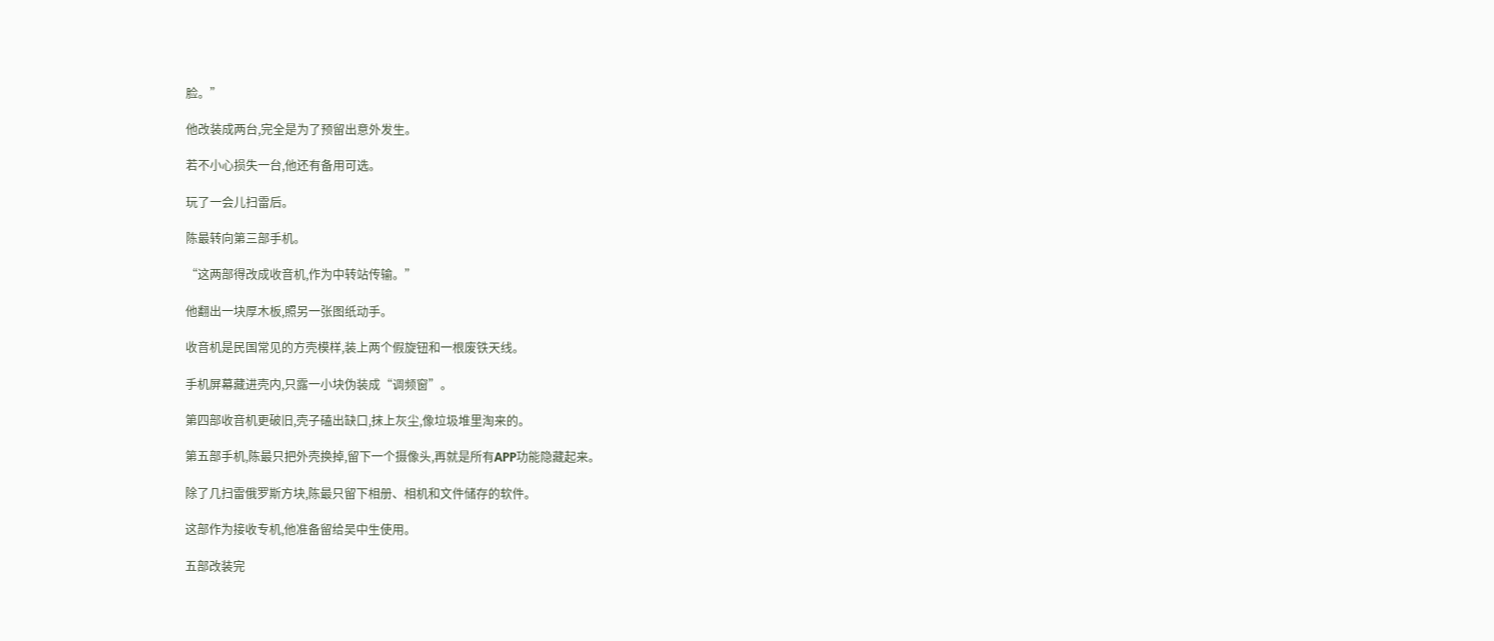脸。”

他改装成两台,完全是为了预留出意外发生。

若不小心损失一台,他还有备用可选。

玩了一会儿扫雷后。

陈最转向第三部手机。

“这两部得改成收音机,作为中转站传输。”

他翻出一块厚木板,照另一张图纸动手。

收音机是民国常见的方壳模样,装上两个假旋钮和一根废铁天线。

手机屏幕藏进壳内,只露一小块伪装成“调频窗”。

第四部收音机更破旧,壳子磕出缺口,抹上灰尘,像垃圾堆里淘来的。

第五部手机,陈最只把外壳换掉,留下一个摄像头,再就是所有APP功能隐藏起来。

除了几扫雷俄罗斯方块,陈最只留下相册、相机和文件储存的软件。

这部作为接收专机,他准备留给吴中生使用。

五部改装完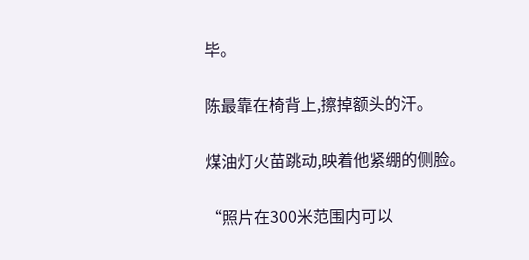毕。

陈最靠在椅背上,擦掉额头的汗。

煤油灯火苗跳动,映着他紧绷的侧脸。

“照片在300米范围内可以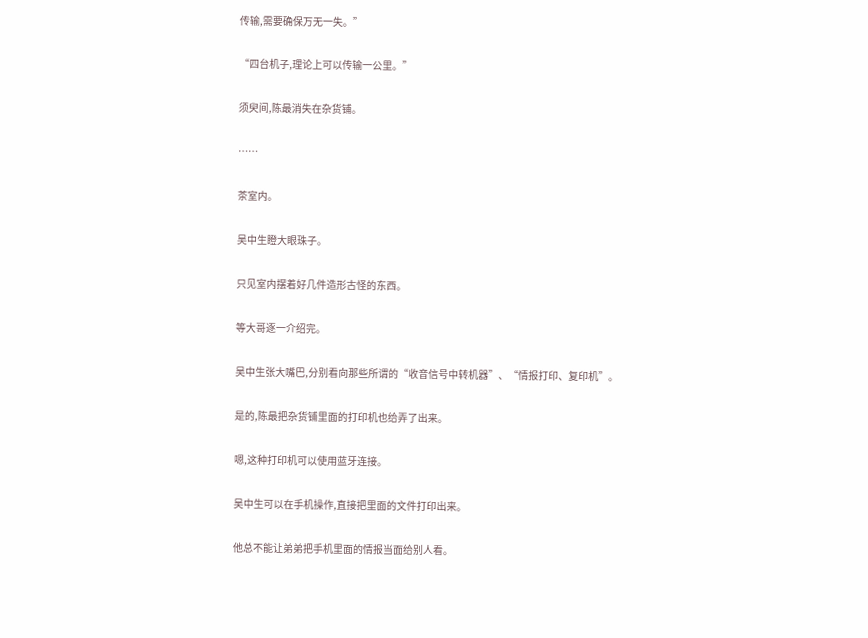传输,需要确保万无一失。”

“四台机子,理论上可以传输一公里。”

须臾间,陈最消失在杂货铺。

……

茶室内。

吴中生瞪大眼珠子。

只见室内摆着好几件造形古怪的东西。

等大哥逐一介绍完。

吴中生张大嘴巴,分别看向那些所谓的“收音信号中转机器”、“情报打印、复印机”。

是的,陈最把杂货铺里面的打印机也给弄了出来。

嗯,这种打印机可以使用蓝牙连接。

吴中生可以在手机操作,直接把里面的文件打印出来。

他总不能让弟弟把手机里面的情报当面给别人看。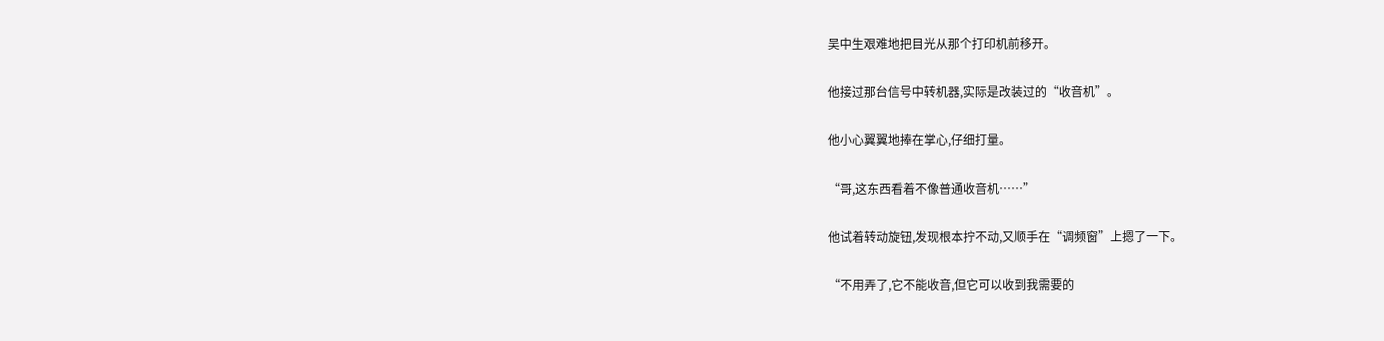吴中生艰难地把目光从那个打印机前移开。

他接过那台信号中转机器,实际是改装过的“收音机”。

他小心翼翼地捧在掌心,仔细打量。

“哥,这东西看着不像普通收音机……”

他试着转动旋钮,发现根本拧不动,又顺手在“调频窗”上摁了一下。

“不用弄了,它不能收音,但它可以收到我需要的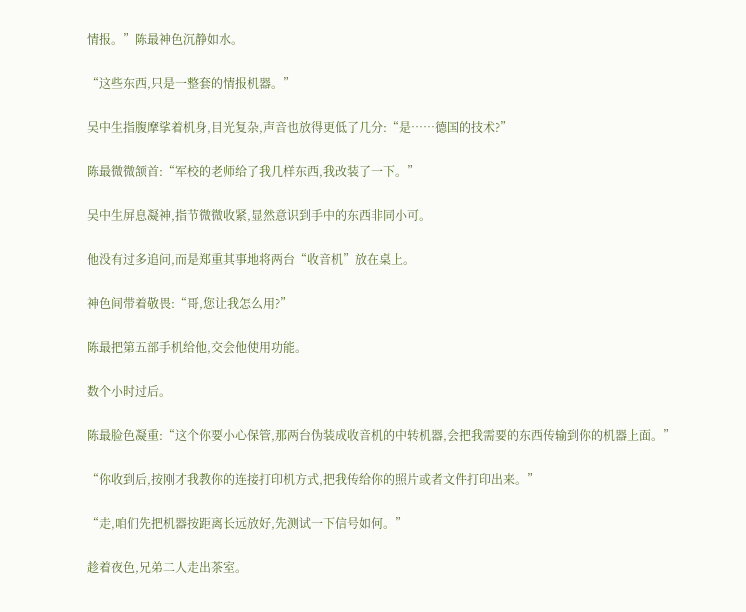情报。”陈最神色沉静如水。

“这些东西,只是一整套的情报机器。”

吴中生指腹摩挲着机身,目光复杂,声音也放得更低了几分:“是……德国的技术?”

陈最微微颔首:“军校的老师给了我几样东西,我改装了一下。”

吴中生屏息凝神,指节微微收紧,显然意识到手中的东西非同小可。

他没有过多追问,而是郑重其事地将两台“收音机”放在桌上。

神色间带着敬畏:“哥,您让我怎么用?”

陈最把第五部手机给他,交会他使用功能。

数个小时过后。

陈最脸色凝重:“这个你要小心保管,那两台伪装成收音机的中转机器,会把我需要的东西传输到你的机器上面。”

“你收到后,按刚才我教你的连接打印机方式,把我传给你的照片或者文件打印出来。”

“走,咱们先把机器按距离长远放好,先测试一下信号如何。”

趁着夜色,兄弟二人走出茶室。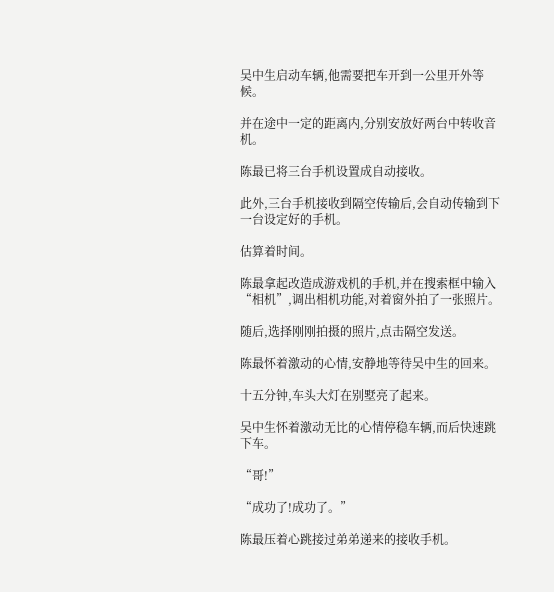吴中生启动车辆,他需要把车开到一公里开外等候。

并在途中一定的距离内,分别安放好两台中转收音机。

陈最已将三台手机设置成自动接收。

此外,三台手机接收到隔空传输后,会自动传输到下一台设定好的手机。

估算着时间。

陈最拿起改造成游戏机的手机,并在搜索框中输入“相机”,调出相机功能,对着窗外拍了一张照片。

随后,选择刚刚拍摄的照片,点击隔空发送。

陈最怀着激动的心情,安静地等待吴中生的回来。

十五分钟,车头大灯在别墅亮了起来。

吴中生怀着激动无比的心情停稳车辆,而后快速跳下车。

“哥!”

“成功了!成功了。”

陈最压着心跳接过弟弟递来的接收手机。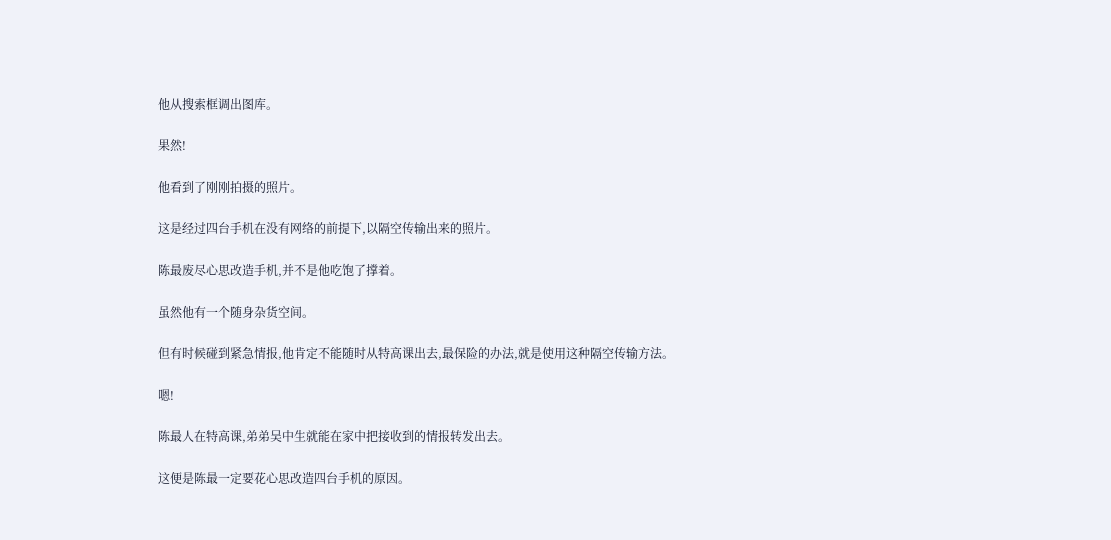他从搜索框调出图库。

果然!

他看到了刚刚拍摄的照片。

这是经过四台手机在没有网络的前提下,以隔空传输出来的照片。

陈最废尽心思改造手机,并不是他吃饱了撑着。

虽然他有一个随身杂货空间。

但有时候碰到紧急情报,他肯定不能随时从特高课出去,最保险的办法,就是使用这种隔空传输方法。

嗯!

陈最人在特高课,弟弟吴中生就能在家中把接收到的情报转发出去。

这便是陈最一定要花心思改造四台手机的原因。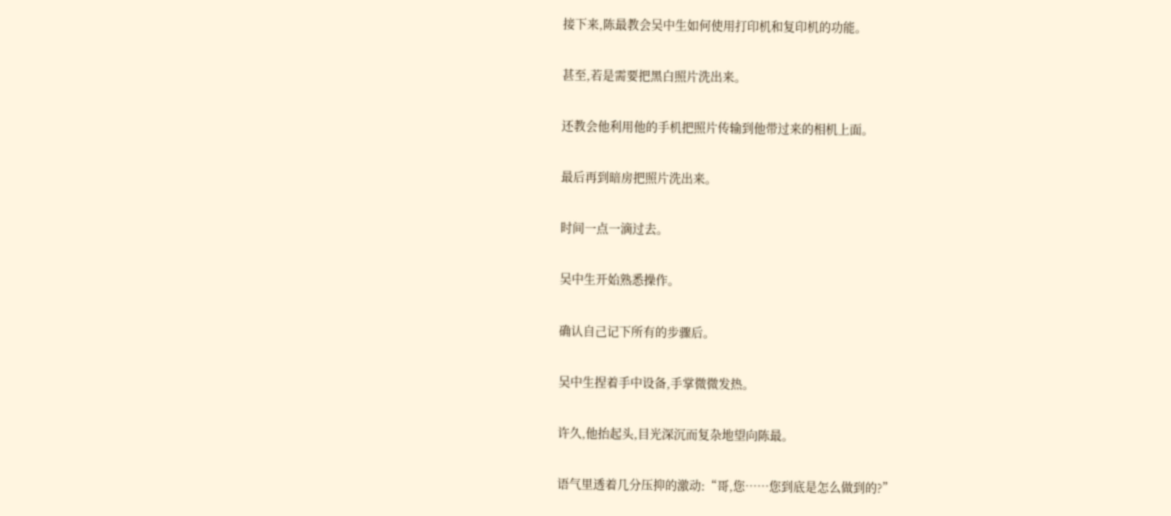接下来,陈最教会吴中生如何使用打印机和复印机的功能。

甚至,若是需要把黑白照片洗出来。

还教会他利用他的手机把照片传输到他带过来的相机上面。

最后再到暗房把照片洗出来。

时间一点一滴过去。

吴中生开始熟悉操作。

确认自己记下所有的步骤后。

吴中生捏着手中设备,手掌微微发热。

许久,他抬起头,目光深沉而复杂地望向陈最。

语气里透着几分压抑的激动:“哥,您……您到底是怎么做到的?”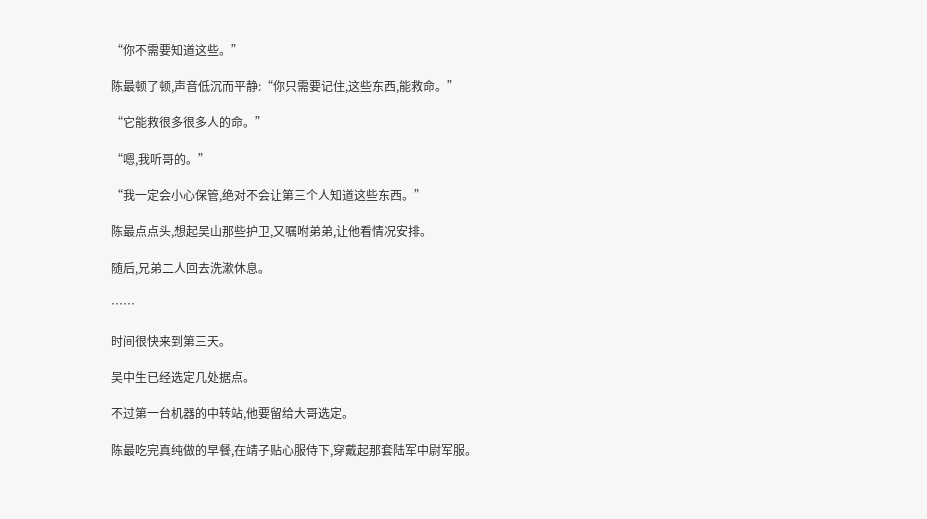“你不需要知道这些。”

陈最顿了顿,声音低沉而平静:“你只需要记住,这些东西,能救命。”

“它能救很多很多人的命。”

“嗯,我听哥的。”

“我一定会小心保管,绝对不会让第三个人知道这些东西。”

陈最点点头,想起吴山那些护卫,又嘱咐弟弟,让他看情况安排。

随后,兄弟二人回去洗漱休息。

……

时间很快来到第三天。

吴中生已经选定几处据点。

不过第一台机器的中转站,他要留给大哥选定。

陈最吃完真纯做的早餐,在靖子贴心服侍下,穿戴起那套陆军中尉军服。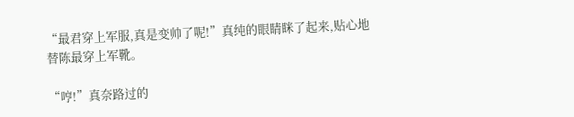“最君穿上军服,真是变帅了呢!”真纯的眼睛眯了起来,贴心地替陈最穿上军靴。

“哼!”真奈路过的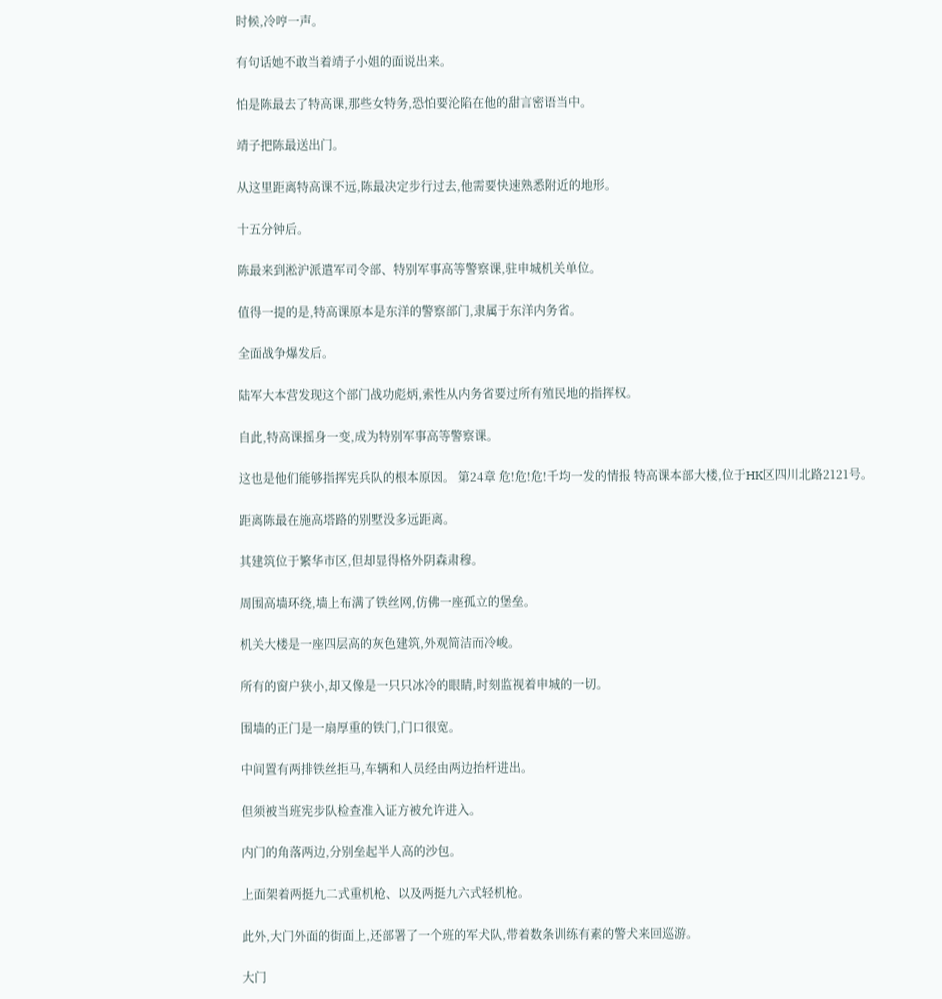时候,冷哼一声。

有句话她不敢当着靖子小姐的面说出来。

怕是陈最去了特高课,那些女特务,恐怕要沦陷在他的甜言密语当中。

靖子把陈最送出门。

从这里距离特高课不远,陈最决定步行过去,他需要快速熟悉附近的地形。

十五分钟后。

陈最来到淞沪派遣军司令部、特别军事高等警察课,驻申城机关单位。

值得一提的是,特高课原本是东洋的警察部门,隶属于东洋内务省。

全面战争爆发后。

陆军大本营发现这个部门战功彪炳,索性从内务省要过所有殖民地的指挥权。

自此,特高课摇身一变,成为特别军事高等警察课。

这也是他们能够指挥宪兵队的根本原因。 第24章 危!危!危!千均一发的情报 特高课本部大楼,位于HK区四川北路2121号。

距离陈最在施高塔路的别墅没多远距离。

其建筑位于繁华市区,但却显得格外阴森肃穆。

周围高墙环绕,墙上布满了铁丝网,仿佛一座孤立的堡垒。

机关大楼是一座四层高的灰色建筑,外观简洁而冷峻。

所有的窗户狭小,却又像是一只只冰冷的眼睛,时刻监视着申城的一切。

围墙的正门是一扇厚重的铁门,门口很宽。

中间置有两排铁丝拒马,车辆和人员经由两边抬杆进出。

但须被当班宪步队检查准入证方被允许进入。

内门的角落两边,分别垒起半人高的沙包。

上面架着两挺九二式重机枪、以及两挺九六式轻机枪。

此外,大门外面的街面上,还部署了一个班的军犬队,带着数条训练有素的警犬来回巡游。

大门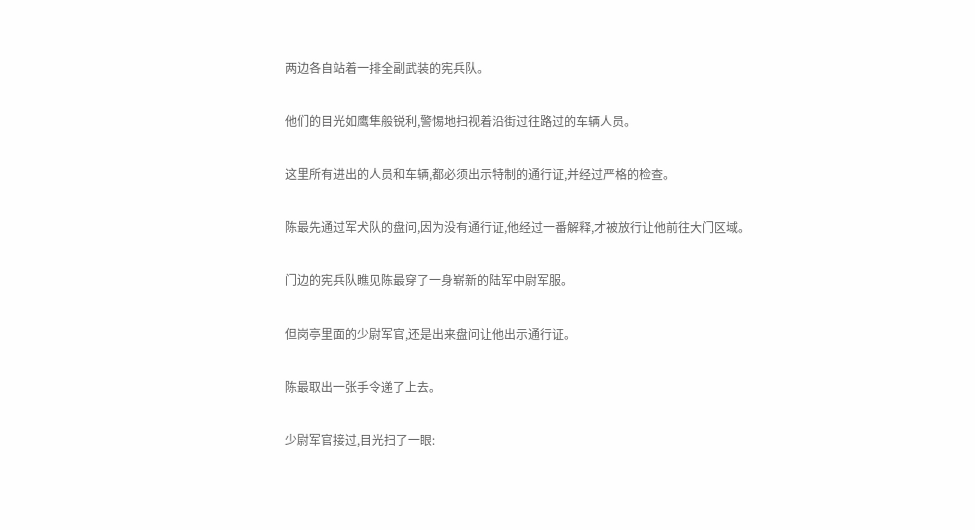两边各自站着一排全副武装的宪兵队。

他们的目光如鹰隼般锐利,警惕地扫视着沿街过往路过的车辆人员。

这里所有进出的人员和车辆,都必须出示特制的通行证,并经过严格的检查。

陈最先通过军犬队的盘问,因为没有通行证,他经过一番解释,才被放行让他前往大门区域。

门边的宪兵队瞧见陈最穿了一身崭新的陆军中尉军服。

但岗亭里面的少尉军官,还是出来盘问让他出示通行证。

陈最取出一张手令递了上去。

少尉军官接过,目光扫了一眼: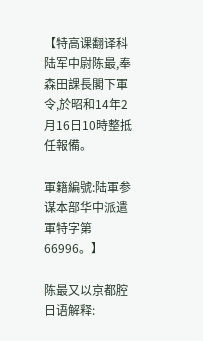【特高课翻译科陆军中尉陈最,奉森田課長閣下軍令,於昭和14年2月16日10時整抵任報備。

軍籍編號:陆軍参谋本部华中派遣軍特字第66996。】

陈最又以京都腔日语解释: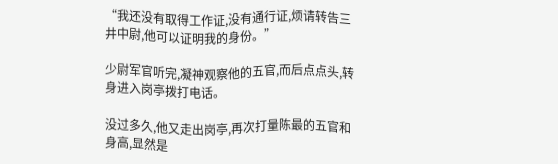“我还没有取得工作证,没有通行证,烦请转告三井中尉,他可以证明我的身份。”

少尉军官听完,凝神观察他的五官,而后点点头,转身进入岗亭拨打电话。

没过多久,他又走出岗亭,再次打量陈最的五官和身高,显然是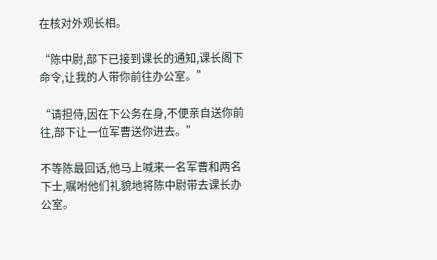在核对外观长相。

“陈中尉,部下已接到课长的通知,课长阁下命令,让我的人带你前往办公室。”

“请担侍,因在下公务在身,不便亲自送你前往,部下让一位军曹送你进去。”

不等陈最回话,他马上喊来一名军曹和两名下士,嘱咐他们礼貌地将陈中尉带去课长办公室。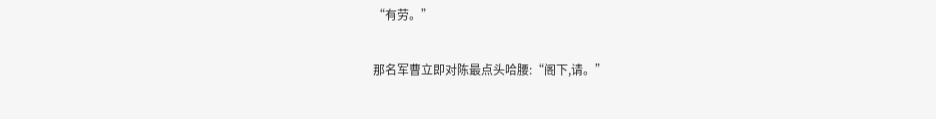“有劳。”

那名军曹立即对陈最点头哈腰:“阁下,请。”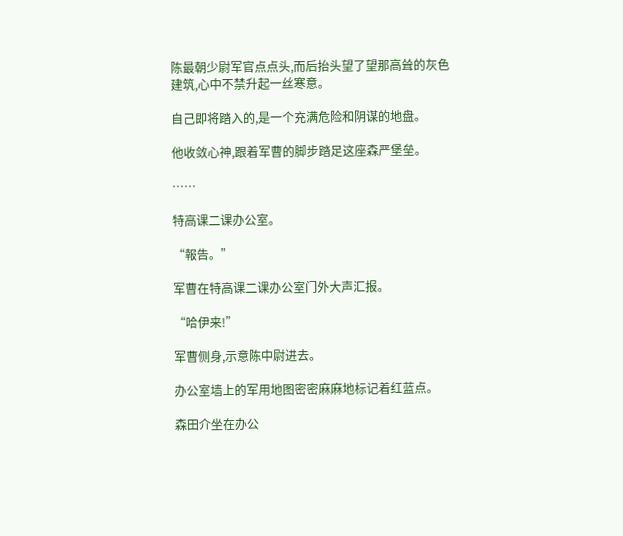陈最朝少尉军官点点头,而后抬头望了望那高耸的灰色建筑,心中不禁升起一丝寒意。

自己即将踏入的,是一个充满危险和阴谋的地盘。

他收敛心神,跟着军曹的脚步踏足这座森严堡垒。

……

特高课二课办公室。

“報告。”

军曹在特高课二课办公室门外大声汇报。

“哈伊来!”

军曹侧身,示意陈中尉进去。

办公室墙上的军用地图密密麻麻地标记着红蓝点。

森田介坐在办公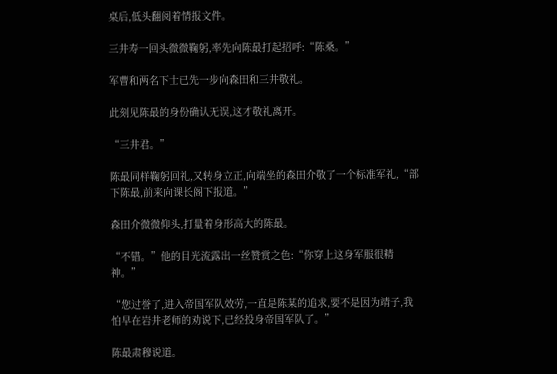桌后,低头翻阅着情报文件。

三井寿一回头微微鞠躬,率先向陈最打起招呼:“陈桑。”

军曹和两名下士已先一步向森田和三井敬礼。

此刻见陈最的身份确认无误,这才敬礼离开。

“三井君。”

陈最同样鞠躬回礼,又转身立正,向端坐的森田介敬了一个标准军礼,“部下陈最,前来向课长阁下报道。”

森田介微微仰头,打量着身形高大的陈最。

“不错。”他的目光流露出一丝赞赏之色:“你穿上这身军服很精神。”

“您过誉了,进入帝国军队效劳,一直是陈某的追求,要不是因为靖子,我怕早在岩井老师的劝说下,已经投身帝国军队了。”

陈最肃穆说道。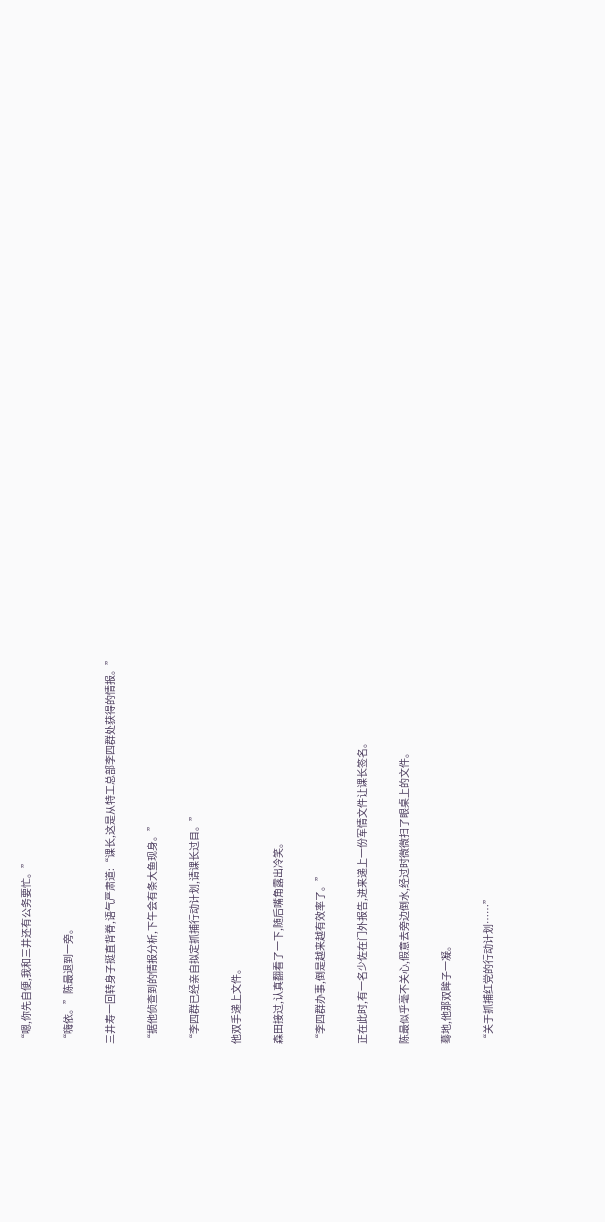“嗯,你先自便,我和三井还有公务要忙。”

“嗨依。”陈最退到一旁。

三井寿一回转身子挺直背脊,语气严肃道:“课长,这是从特工总部李四群处获得的情报。”

“据他侦查到的情报分析,下午会有条大鱼现身。”

“李四群已经亲自拟定抓捕行动计划,请课长过目。”

他双手递上文件。

森田接过,认真翻看了一下,随后嘴角露出冷笑。

“李四群办事,倒是越来越有效率了。”

正在此时,有一名少佐在门外报告,进来递上一份军情文件让课长签名。

陈最似乎毫不关心,假意去旁边倒水,经过时微微扫了眼桌上的文件。

蓦地,他那双眸子一凝。

“关于抓捕红党的行动计划……”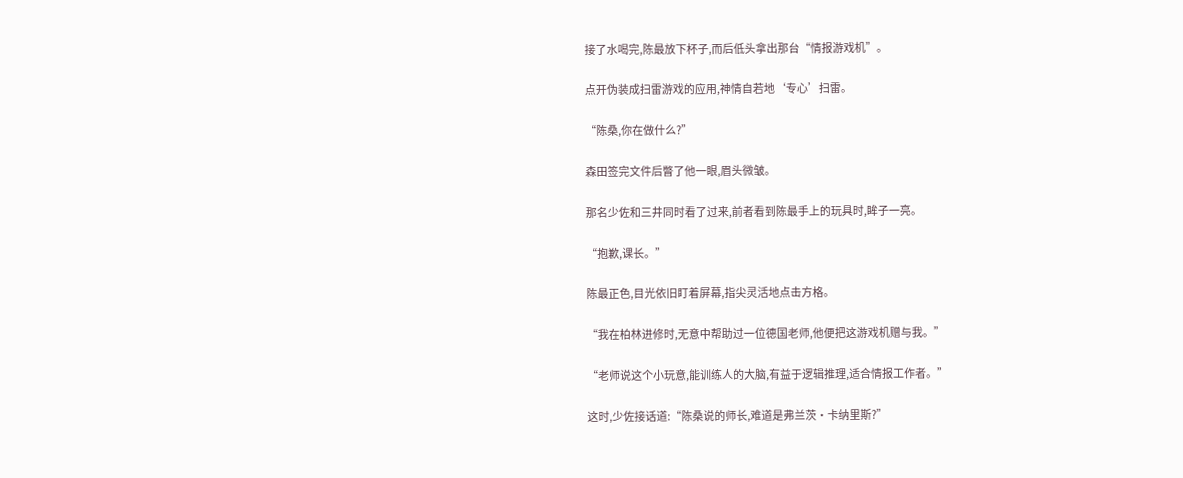接了水喝完,陈最放下杯子,而后低头拿出那台“情报游戏机”。

点开伪装成扫雷游戏的应用,神情自若地‘专心’扫雷。

“陈桑,你在做什么?”

森田签完文件后瞥了他一眼,眉头微皱。

那名少佐和三井同时看了过来,前者看到陈最手上的玩具时,眸子一亮。

“抱歉,课长。”

陈最正色,目光依旧盯着屏幕,指尖灵活地点击方格。

“我在柏林进修时,无意中帮助过一位德国老师,他便把这游戏机赠与我。”

“老师说这个小玩意,能训练人的大脑,有益于逻辑推理,适合情报工作者。”

这时,少佐接话道:“陈桑说的师长,难道是弗兰茨·卡纳里斯?”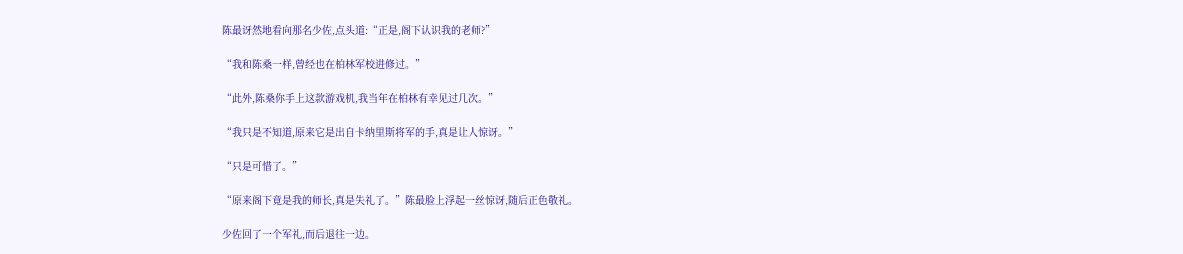陈最讶然地看向那名少佐,点头道:“正是,阁下认识我的老师?”

“我和陈桑一样,曾经也在柏林军校进修过。”

“此外,陈桑你手上这款游戏机,我当年在柏林有幸见过几次。”

“我只是不知道,原来它是出自卡纳里斯将军的手,真是让人惊讶。”

“只是可惜了。”

“原来阁下竟是我的师长,真是失礼了。”陈最脸上浮起一丝惊讶,随后正色敬礼。

少佐回了一个军礼,而后退往一边。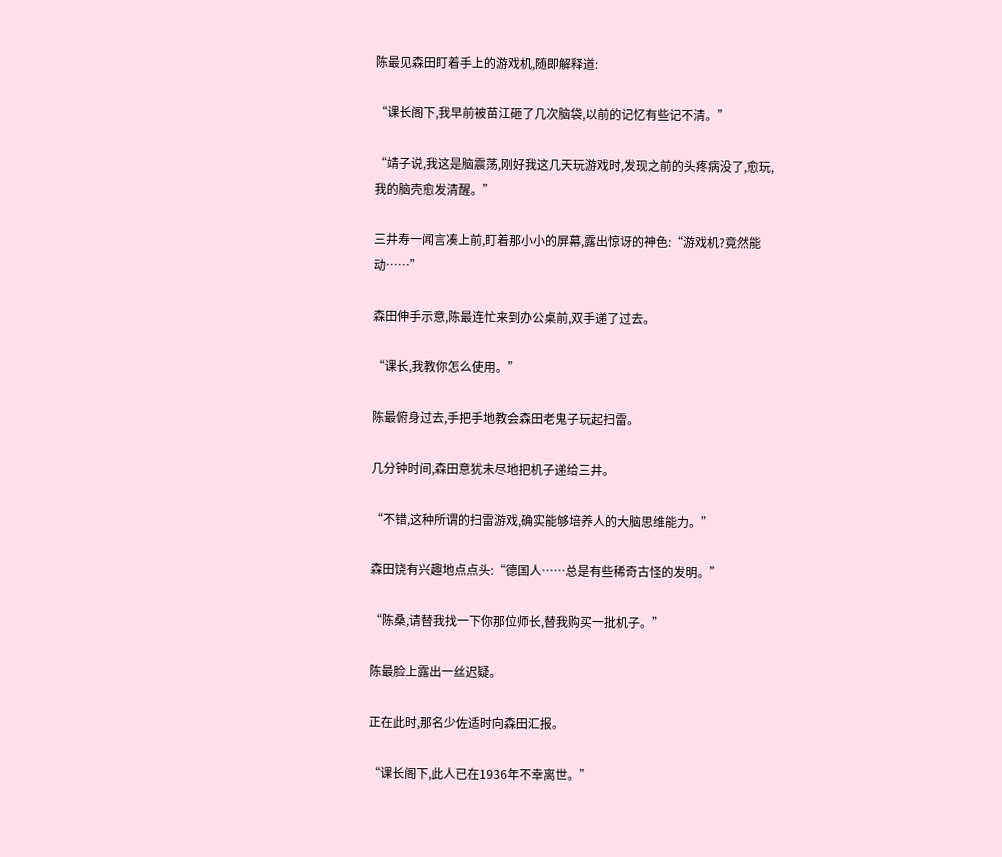陈最见森田盯着手上的游戏机,随即解释道:

“课长阁下,我早前被苗江砸了几次脑袋,以前的记忆有些记不清。”

“靖子说,我这是脑震荡,刚好我这几天玩游戏时,发现之前的头疼病没了,愈玩,我的脑壳愈发清醒。”

三井寿一闻言凑上前,盯着那小小的屏幕,露出惊讶的神色:“游戏机?竟然能动……”

森田伸手示意,陈最连忙来到办公桌前,双手递了过去。

“课长,我教你怎么使用。”

陈最俯身过去,手把手地教会森田老鬼子玩起扫雷。

几分钟时间,森田意犹未尽地把机子递给三井。

“不错,这种所谓的扫雷游戏,确实能够培养人的大脑思维能力。”

森田饶有兴趣地点点头:“德国人……总是有些稀奇古怪的发明。”

“陈桑,请替我找一下你那位师长,替我购买一批机子。”

陈最脸上露出一丝迟疑。

正在此时,那名少佐适时向森田汇报。

“课长阁下,此人已在1936年不幸离世。”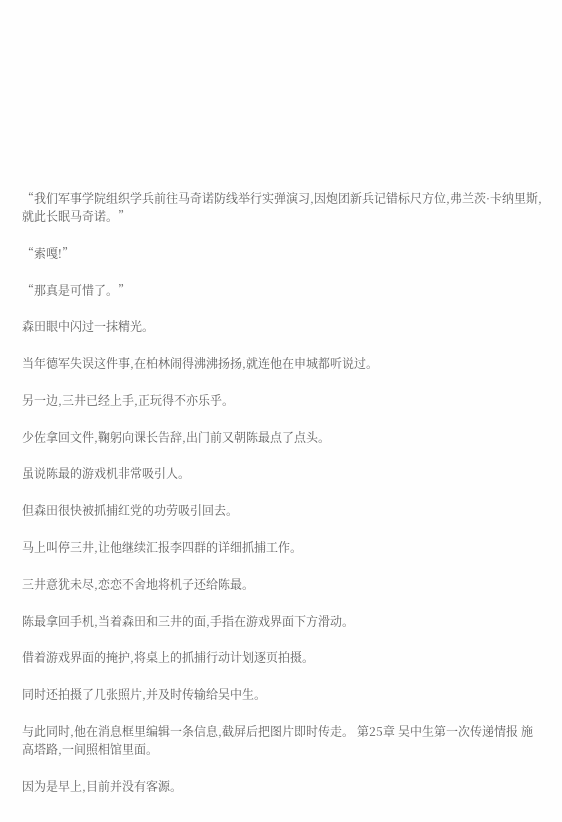“我们军事学院组织学兵前往马奇诺防线举行实弹演习,因炮团新兵记错标尺方位,弗兰茨·卡纳里斯,就此长眠马奇诺。”

“索嘎!”

“那真是可惜了。”

森田眼中闪过一抹精光。

当年德军失误这件事,在柏林闹得沸沸扬扬,就连他在申城都听说过。

另一边,三井已经上手,正玩得不亦乐乎。

少佐拿回文件,鞠躬向课长告辞,出门前又朝陈最点了点头。

虽说陈最的游戏机非常吸引人。

但森田很快被抓捕红党的功劳吸引回去。

马上叫停三井,让他继续汇报李四群的详细抓捕工作。

三井意犹未尽,恋恋不舍地将机子还给陈最。

陈最拿回手机,当着森田和三井的面,手指在游戏界面下方滑动。

借着游戏界面的掩护,将桌上的抓捕行动计划逐页拍摄。

同时还拍摄了几张照片,并及时传输给吴中生。

与此同时,他在消息框里编辑一条信息,截屏后把图片即时传走。 第25章 吴中生第一次传递情报 施高塔路,一间照相馆里面。

因为是早上,目前并没有客源。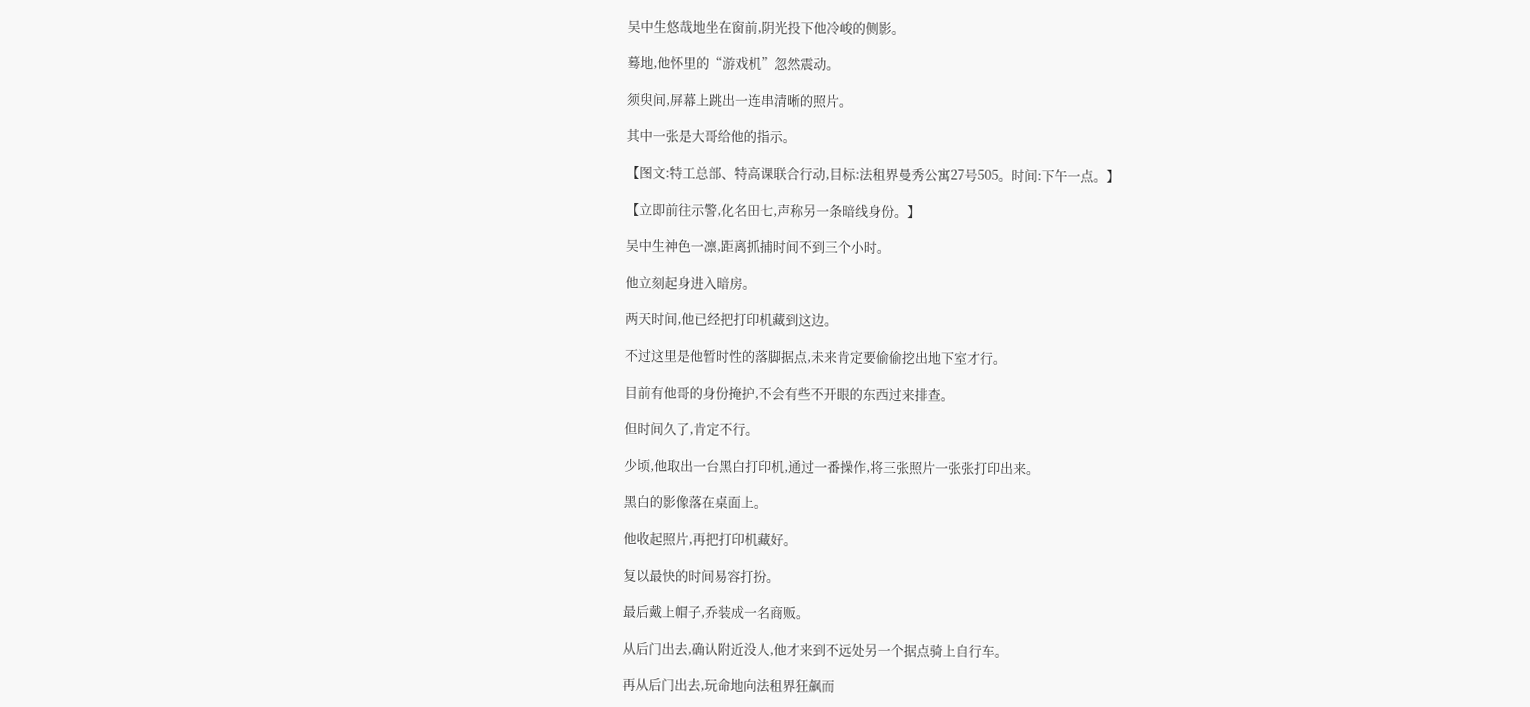吴中生悠哉地坐在窗前,阴光投下他冷峻的侧影。

蓦地,他怀里的“游戏机”忽然震动。

须臾间,屏幕上跳出一连串清晰的照片。

其中一张是大哥给他的指示。

【图文:特工总部、特高课联合行动,目标:法租界曼秀公寓27号505。时间:下午一点。】

【立即前往示警,化名田七,声称另一条暗线身份。】

吴中生神色一凛,距离抓捕时间不到三个小时。

他立刻起身进入暗房。

两天时间,他已经把打印机藏到这边。

不过这里是他暂时性的落脚据点,未来肯定要偷偷挖出地下室才行。

目前有他哥的身份掩护,不会有些不开眼的东西过来排查。

但时间久了,肯定不行。

少顷,他取出一台黑白打印机,通过一番操作,将三张照片一张张打印出来。

黑白的影像落在桌面上。

他收起照片,再把打印机藏好。

复以最快的时间易容打扮。

最后戴上帽子,乔装成一名商贩。

从后门出去,确认附近没人,他才来到不远处另一个据点骑上自行车。

再从后门出去,玩命地向法租界狂飙而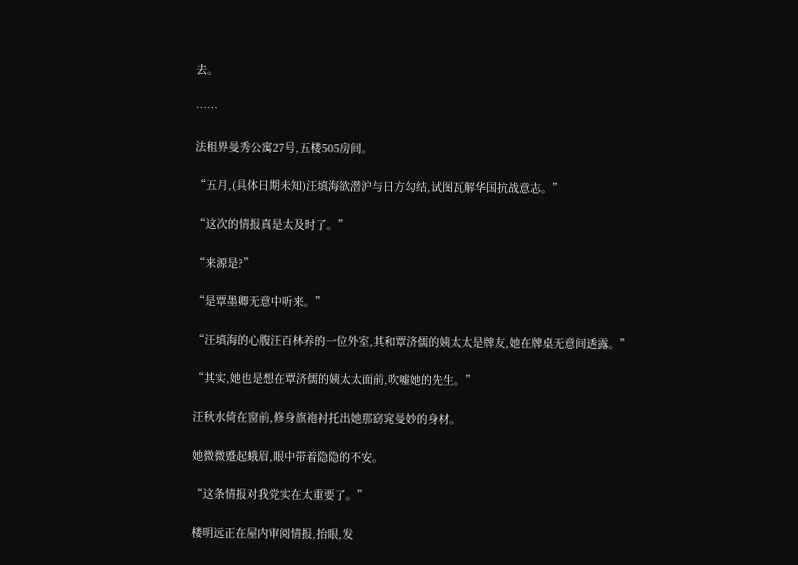去。

……

法租界曼秀公寓27号,五楼505房间。

“五月,(具体日期未知)汪填海欲潜沪与日方勾结,试图瓦解华国抗战意志。”

“这次的情报真是太及时了。”

“来源是?”

“是覃墨卿无意中听来。”

“汪填海的心腹汪百林养的一位外室,其和覃济儒的姨太太是牌友,她在牌桌无意间透露。”

“其实,她也是想在覃济儒的姨太太面前,吹嘘她的先生。”

汪秋水倚在窗前,修身旗袍衬托出她那窈窕曼妙的身材。

她微微蹙起蛾眉,眼中带着隐隐的不安。

“这条情报对我党实在太重要了。”

楼明远正在屋内审阅情报,抬眼,发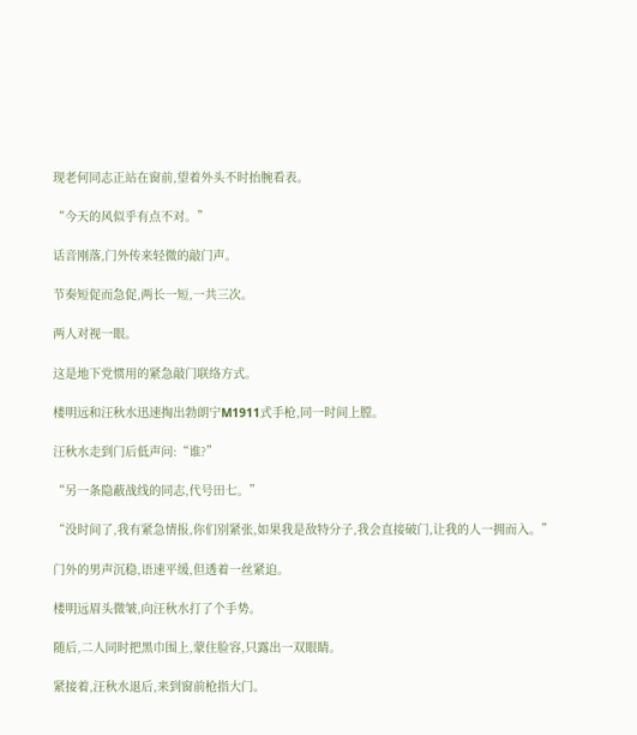现老何同志正站在窗前,望着外头不时抬腕看表。

“今天的风似乎有点不对。”

话音刚落,门外传来轻微的敲门声。

节奏短促而急促,两长一短,一共三次。

两人对视一眼。

这是地下党惯用的紧急敲门联络方式。

楼明远和汪秋水迅速掏出勃朗宁M1911式手枪,同一时间上膛。

汪秋水走到门后低声问:“谁?”

“另一条隐蔽战线的同志,代号田七。”

“没时间了,我有紧急情报,你们别紧张,如果我是敌特分子,我会直接破门,让我的人一拥而入。”

门外的男声沉稳,语速平缓,但透着一丝紧迫。

楼明远眉头微皱,向汪秋水打了个手势。

随后,二人同时把黑巾围上,蒙住脸容,只露出一双眼睛。

紧接着,汪秋水退后,来到窗前枪指大门。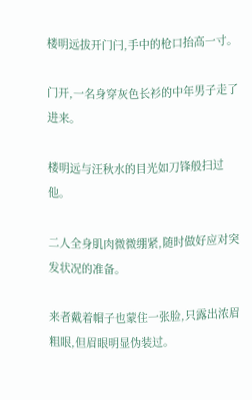楼明远拔开门闩,手中的枪口抬高一寸。

门开,一名身穿灰色长衫的中年男子走了进来。

楼明远与汪秋水的目光如刀锋般扫过他。

二人全身肌肉微微绷紧,随时做好应对突发状况的准备。

来者戴着帽子也蒙住一张脸,只露出浓眉粗眼,但眉眼明显伪装过。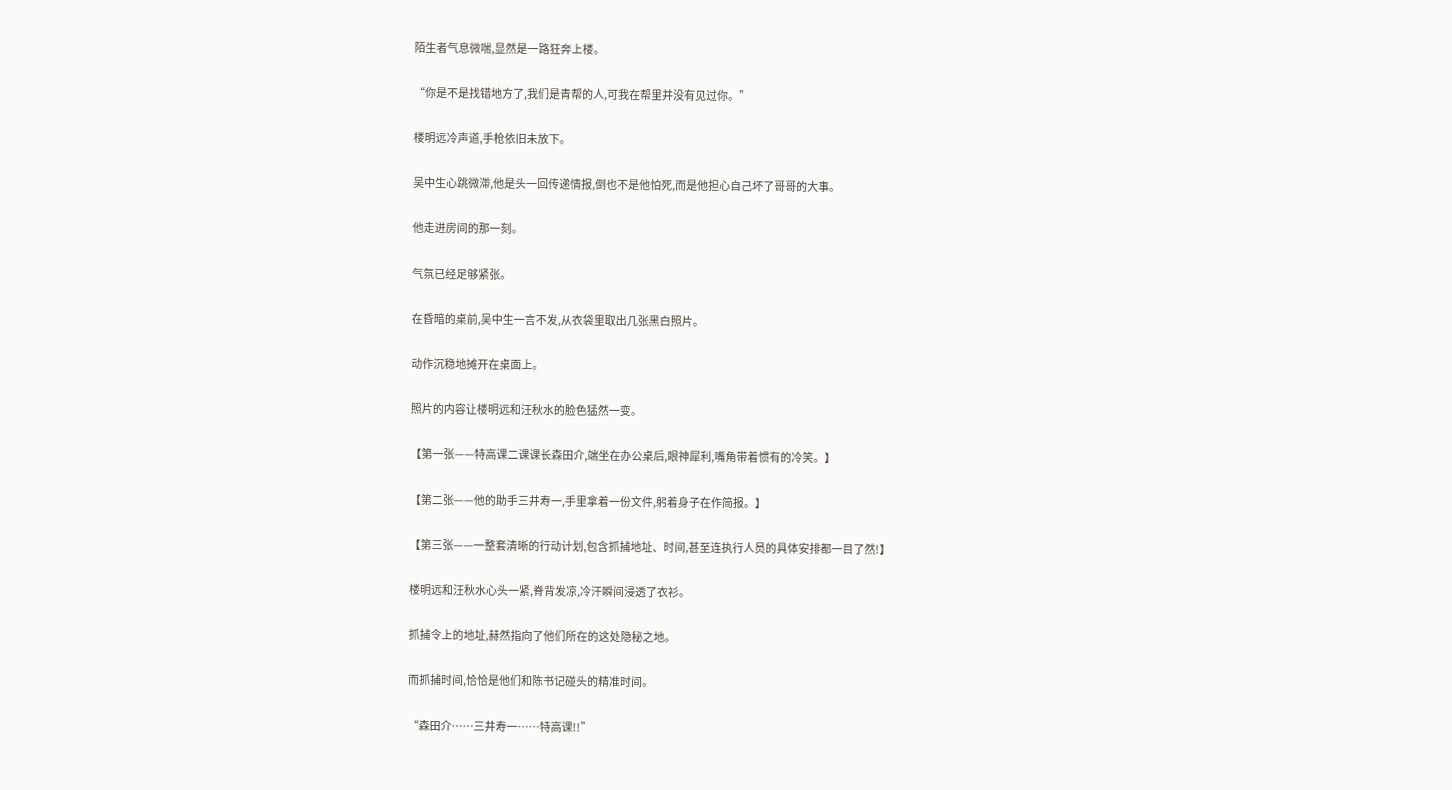陌生者气息微喘,显然是一路狂奔上楼。

“你是不是找错地方了,我们是青帮的人,可我在帮里并没有见过你。”

楼明远冷声道,手枪依旧未放下。

吴中生心跳微滞,他是头一回传递情报,倒也不是他怕死,而是他担心自己坏了哥哥的大事。

他走进房间的那一刻。

气氛已经足够紧张。

在昏暗的桌前,吴中生一言不发,从衣袋里取出几张黑白照片。

动作沉稳地摊开在桌面上。

照片的内容让楼明远和汪秋水的脸色猛然一变。

【第一张——特高课二课课长森田介,端坐在办公桌后,眼神犀利,嘴角带着惯有的冷笑。】

【第二张——他的助手三井寿一,手里拿着一份文件,躬着身子在作简报。】

【第三张——一整套清晰的行动计划,包含抓捕地址、时间,甚至连执行人员的具体安排都一目了然!】

楼明远和汪秋水心头一紧,脊背发凉,冷汗瞬间浸透了衣衫。

抓捕令上的地址,赫然指向了他们所在的这处隐秘之地。

而抓捕时间,恰恰是他们和陈书记碰头的精准时间。

“森田介……三井寿一……特高课!!”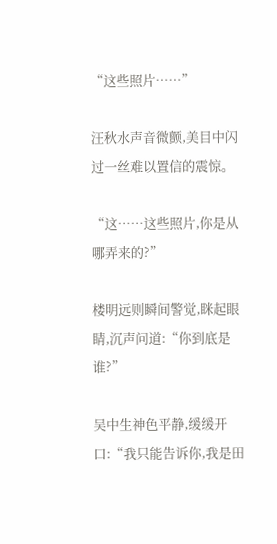“这些照片……”

汪秋水声音微颤,美目中闪过一丝难以置信的震惊。

“这……这些照片,你是从哪弄来的?”

楼明远则瞬间警觉,眯起眼睛,沉声问道:“你到底是谁?”

吴中生神色平静,缓缓开口:“我只能告诉你,我是田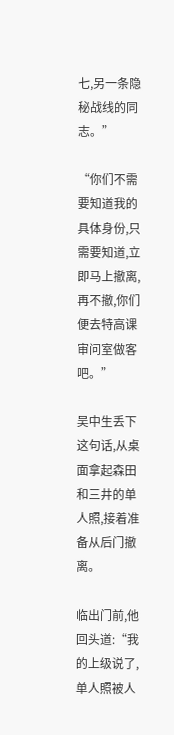七,另一条隐秘战线的同志。”

“你们不需要知道我的具体身份,只需要知道,立即马上撤离,再不撤,你们便去特高课审问室做客吧。”

吴中生丢下这句话,从桌面拿起森田和三井的单人照,接着准备从后门撤离。

临出门前,他回头道:“我的上级说了,单人照被人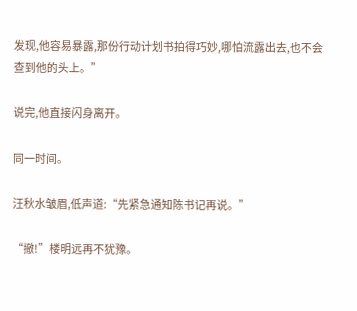发现,他容易暴露,那份行动计划书拍得巧妙,哪怕流露出去,也不会查到他的头上。”

说完,他直接闪身离开。

同一时间。

汪秋水皱眉,低声道:“先紧急通知陈书记再说。”

“撤!”楼明远再不犹豫。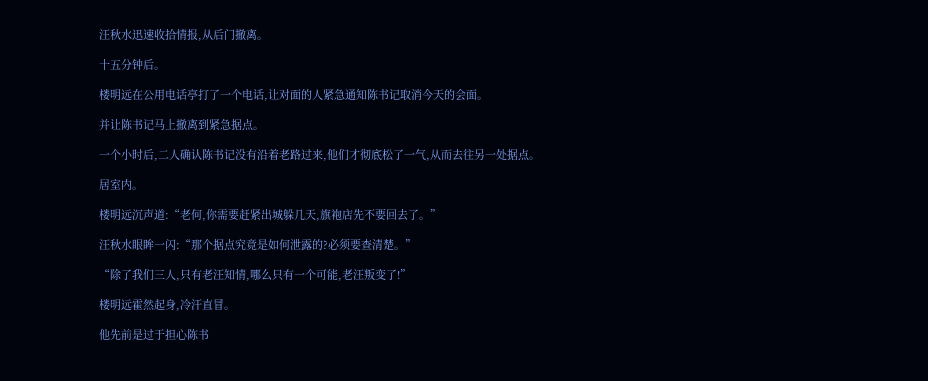汪秋水迅速收拾情报,从后门撤离。

十五分钟后。

楼明远在公用电话亭打了一个电话,让对面的人紧急通知陈书记取消今天的会面。

并让陈书记马上撤离到紧急据点。

一个小时后,二人确认陈书记没有沿着老路过来,他们才彻底松了一气,从而去往另一处据点。

居室内。

楼明远沉声道:“老何,你需要赶紧出城躲几天,旗袍店先不要回去了。”

汪秋水眼眸一闪:“那个据点究竟是如何泄露的?必须要查清楚。”

“除了我们三人,只有老汪知情,哪么只有一个可能,老汪叛变了!”

楼明远霍然起身,冷汗直冒。

他先前是过于担心陈书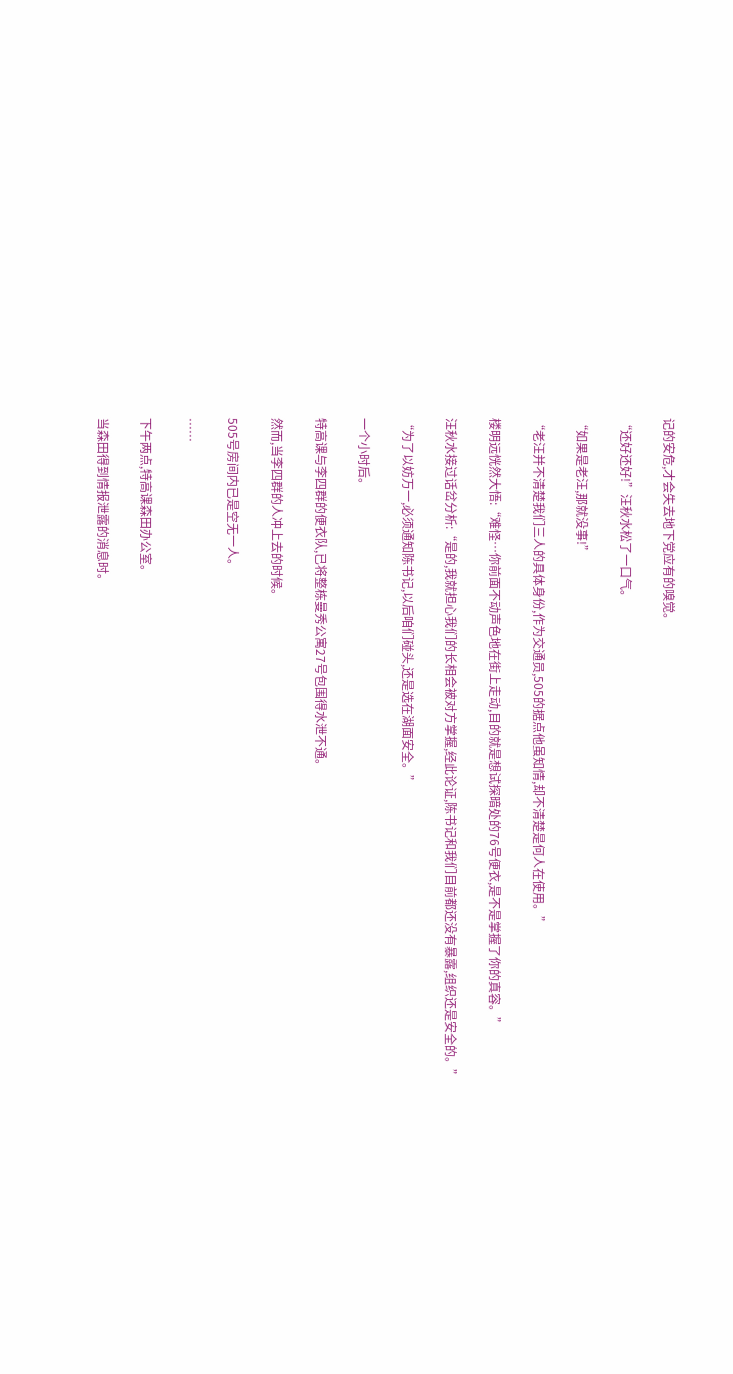记的安危,才会失去地下党应有的嗅觉。

“还好还好!”汪秋水松了一口气。

“如果是老汪,那就没事!”

“老汪并不清楚我们三人的具体身份,作为交通员,505的据点他虽知情,却不清楚是何人在使用。”

楼明远恍然大悟:“难怪…你前面不动声色地在街上走动,目的就是想试探暗处的76号便衣,是不是掌握了你的真容。”

汪秋水接过话岔分析:“是的,我就担心我们的长相会被对方掌握,经此论证,陈书记和我们目前都还没有暴露,组织还是安全的。”

“为了以妨万一,必须通知陈书记,以后咱们碰头,还是选在湖面安全。”

一个小时后。

特高课与李四群的便衣队,已将整栋曼秀公寓27号包围得水泄不通。

然而,当李四群的人冲上去的时候。

505号房间内已是空无一人。

……

下午两点,特高课森田办公室。

当森田得到情报泄露的消息时。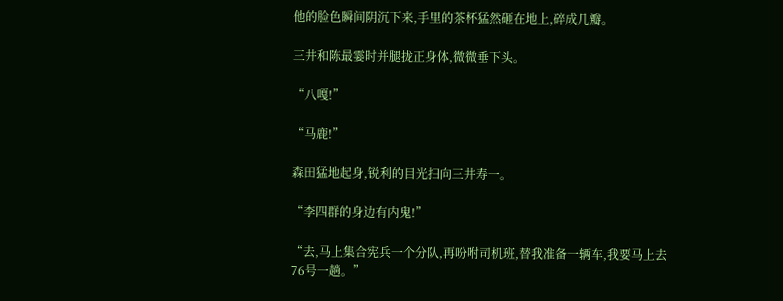他的脸色瞬间阴沉下来,手里的茶杯猛然砸在地上,碎成几瓣。

三井和陈最霎时并腿拢正身体,微微垂下头。

“八嘎!”

“马鹿!”

森田猛地起身,锐利的目光扫向三井寿一。

“李四群的身边有内鬼!”

“去,马上集合宪兵一个分队,再吩咐司机班,替我准备一辆车,我要马上去76号一趟。”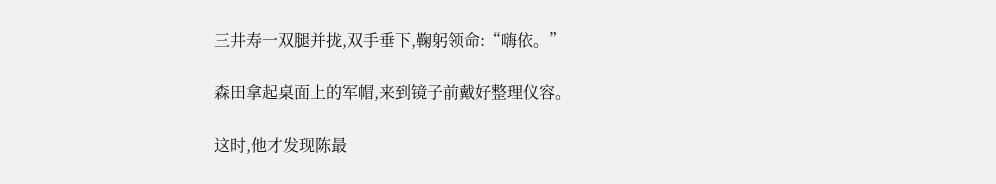三井寿一双腿并拢,双手垂下,鞠躬领命:“嗨依。”

森田拿起桌面上的军帽,来到镜子前戴好整理仪容。

这时,他才发现陈最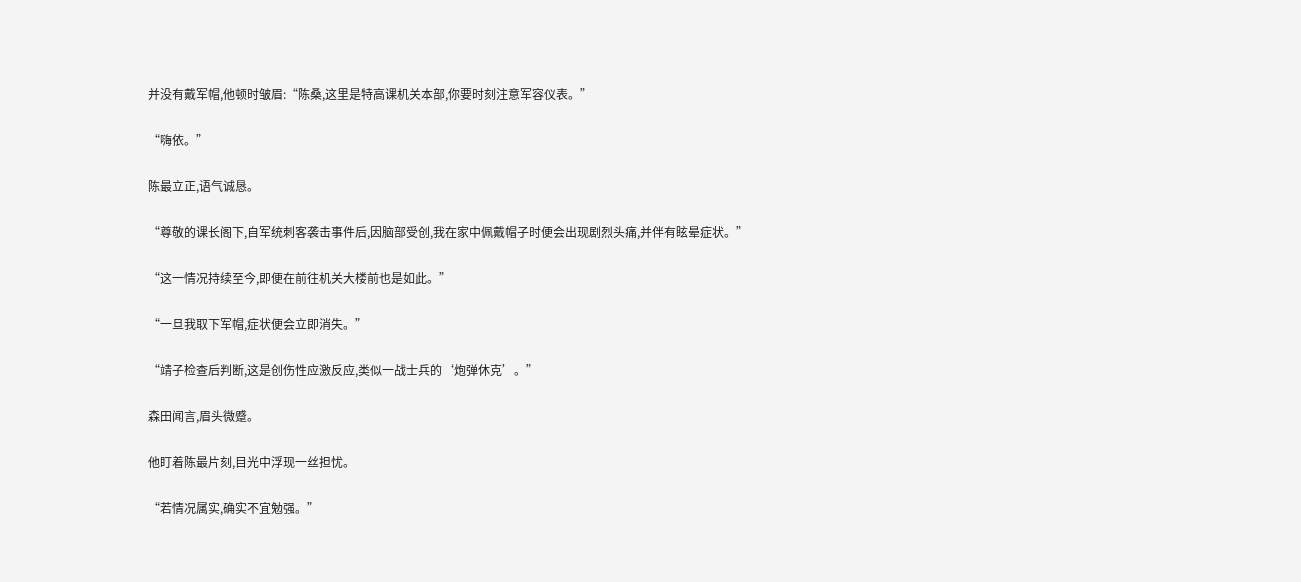并没有戴军帽,他顿时皱眉:“陈桑,这里是特高课机关本部,你要时刻注意军容仪表。”

“嗨依。”

陈最立正,语气诚恳。

“尊敬的课长阁下,自军统刺客袭击事件后,因脑部受创,我在家中佩戴帽子时便会出现剧烈头痛,并伴有眩晕症状。”

“这一情况持续至今,即便在前往机关大楼前也是如此。”

“一旦我取下军帽,症状便会立即消失。”

“靖子检查后判断,这是创伤性应激反应,类似一战士兵的‘炮弹休克’。”

森田闻言,眉头微蹙。

他盯着陈最片刻,目光中浮现一丝担忧。

“若情况属实,确实不宜勉强。”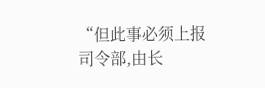“但此事必须上报司令部,由长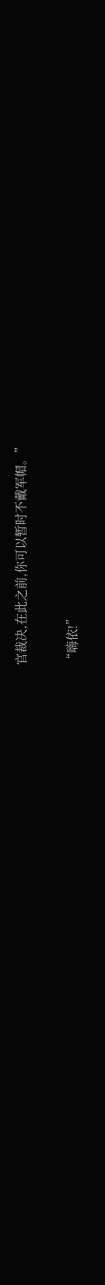官裁决,在此之前,你可以暂时不戴军帽。”

“嗨依!”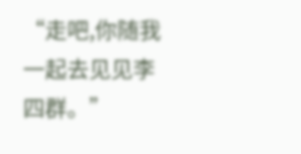“走吧,你随我一起去见见李四群。”